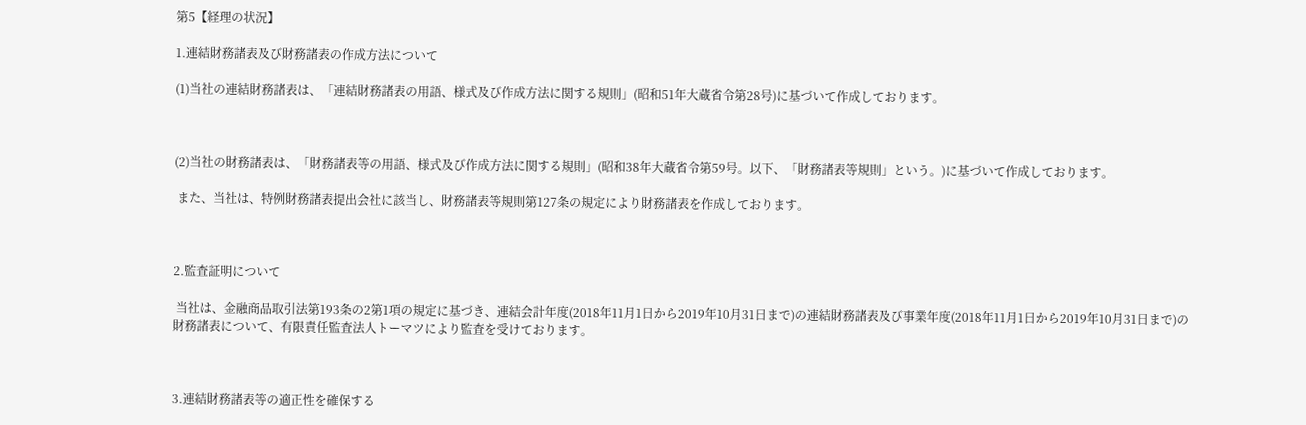第5【経理の状況】

1.連結財務諸表及び財務諸表の作成方法について

(1)当社の連結財務諸表は、「連結財務諸表の用語、様式及び作成方法に関する規則」(昭和51年大蔵省令第28号)に基づいて作成しております。



(2)当社の財務諸表は、「財務諸表等の用語、様式及び作成方法に関する規則」(昭和38年大蔵省令第59号。以下、「財務諸表等規則」という。)に基づいて作成しております。

 また、当社は、特例財務諸表提出会社に該当し、財務諸表等規則第127条の規定により財務諸表を作成しております。



2.監査証明について

 当社は、金融商品取引法第193条の2第1項の規定に基づき、連結会計年度(2018年11月1日から2019年10月31日まで)の連結財務諸表及び事業年度(2018年11月1日から2019年10月31日まで)の財務諸表について、有限責任監査法人トーマツにより監査を受けております。



3.連結財務諸表等の適正性を確保する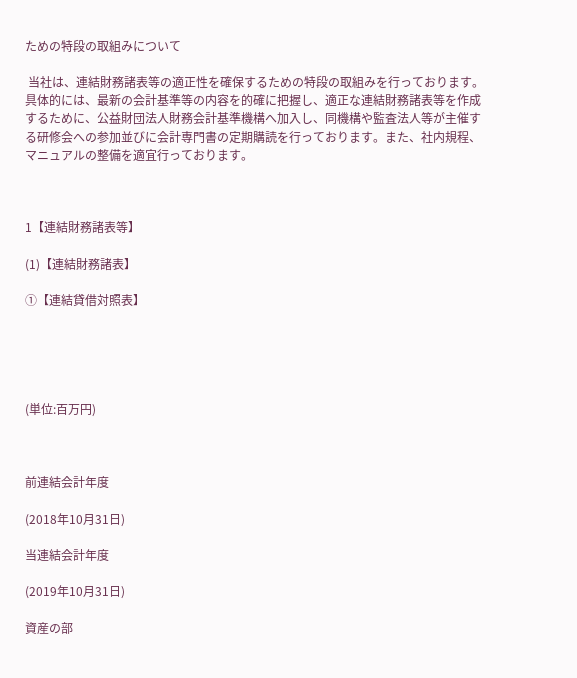ための特段の取組みについて

 当社は、連結財務諸表等の適正性を確保するための特段の取組みを行っております。具体的には、最新の会計基準等の内容を的確に把握し、適正な連結財務諸表等を作成するために、公益財団法人財務会計基準機構へ加入し、同機構や監査法人等が主催する研修会への参加並びに会計専門書の定期購読を行っております。また、社内規程、マニュアルの整備を適宜行っております。



1【連結財務諸表等】

(1)【連結財務諸表】

①【連結貸借対照表】





(単位:百万円)



前連結会計年度

(2018年10月31日)

当連結会計年度

(2019年10月31日)

資産の部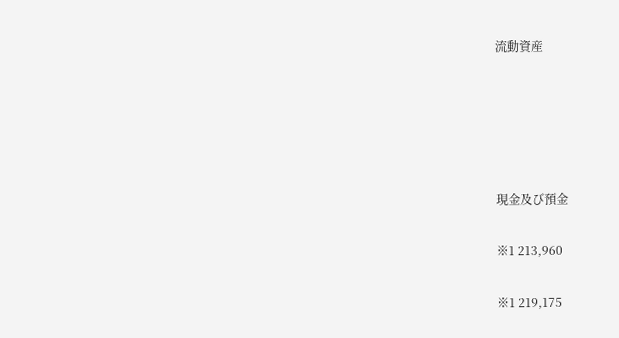流動資産





現金及び預金

※1 213,960

※1 219,175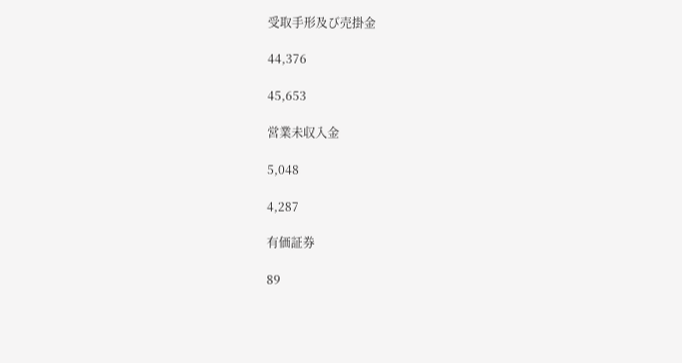受取手形及び売掛金

44,376

45,653

営業未収入金

5,048

4,287

有価証券

89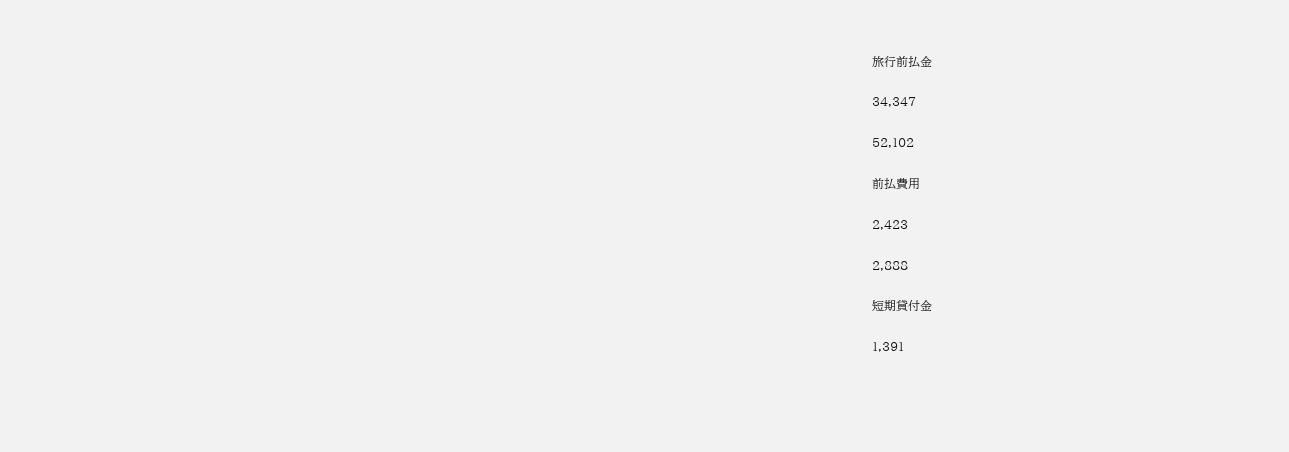旅行前払金

34,347

52,102

前払費用

2,423

2,888

短期貸付金

1,391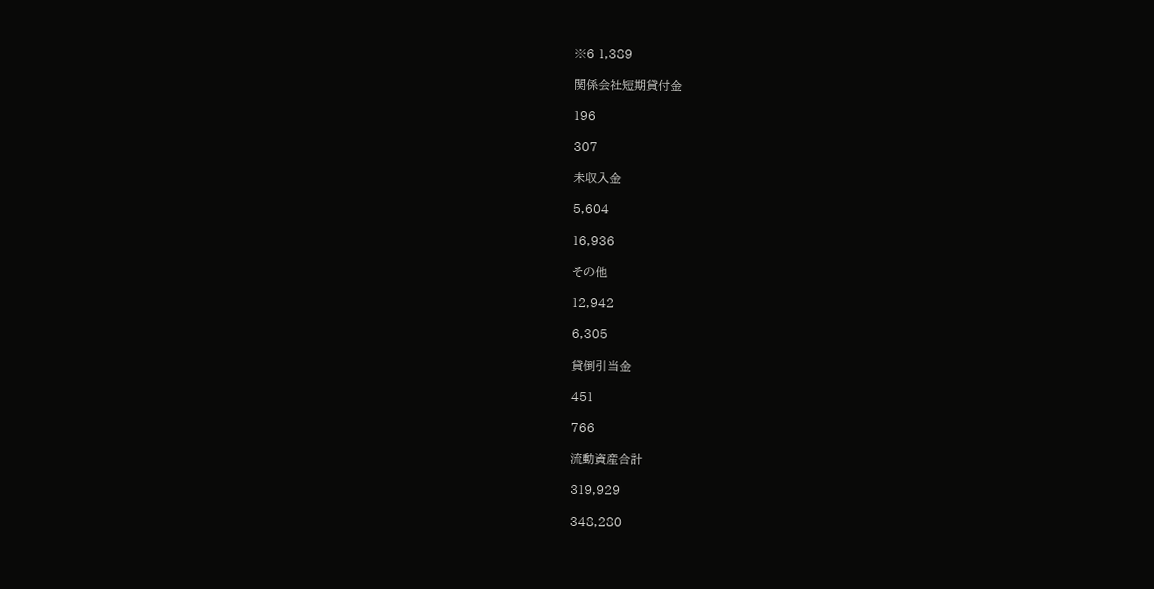※6 1,389

関係会社短期貸付金

196

307

未収入金

5,604

16,936

その他

12,942

6,305

貸倒引当金

451

766

流動資産合計

319,929

348,280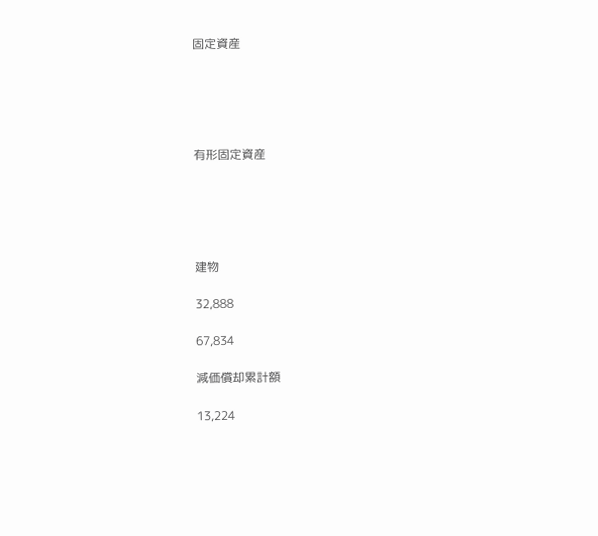固定資産





有形固定資産





建物

32,888

67,834

減価償却累計額

13,224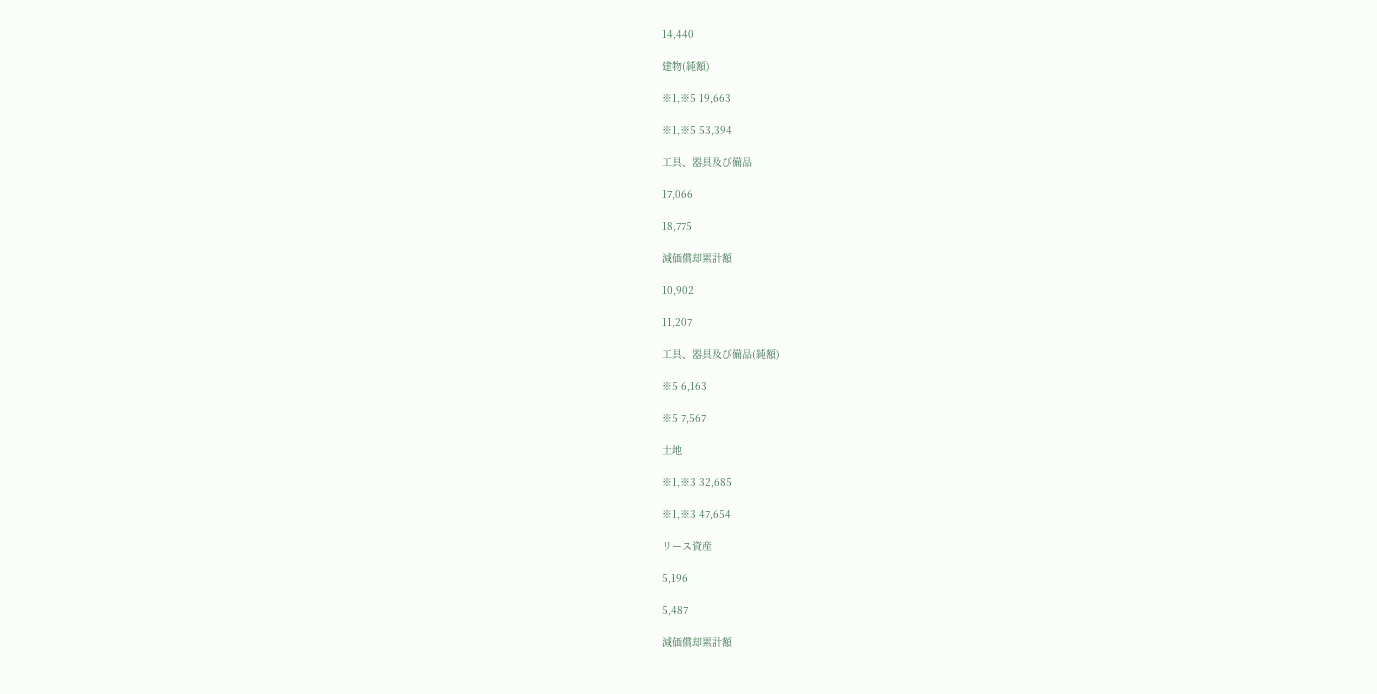14,440

建物(純額)

※1,※5 19,663

※1,※5 53,394

工具、器具及び備品

17,066

18,775

減価償却累計額

10,902

11,207

工具、器具及び備品(純額)

※5 6,163

※5 7,567

土地

※1,※3 32,685

※1,※3 47,654

リース資産

5,196

5,487

減価償却累計額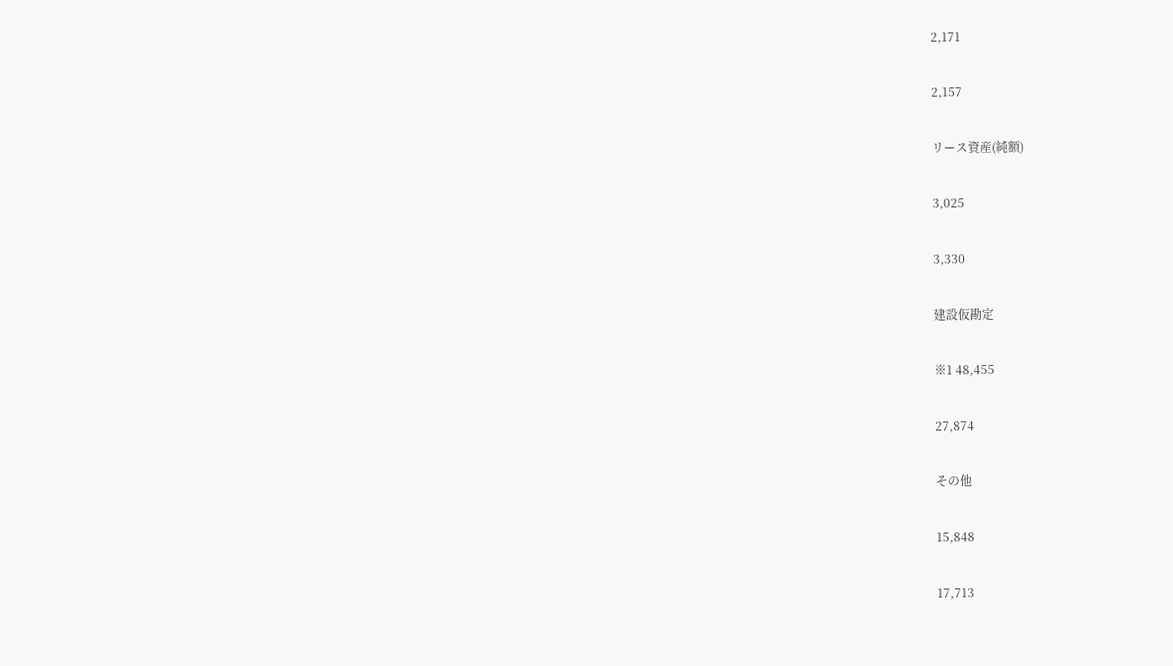2,171

2,157

リース資産(純額)

3,025

3,330

建設仮勘定

※1 48,455

27,874

その他

15,848

17,713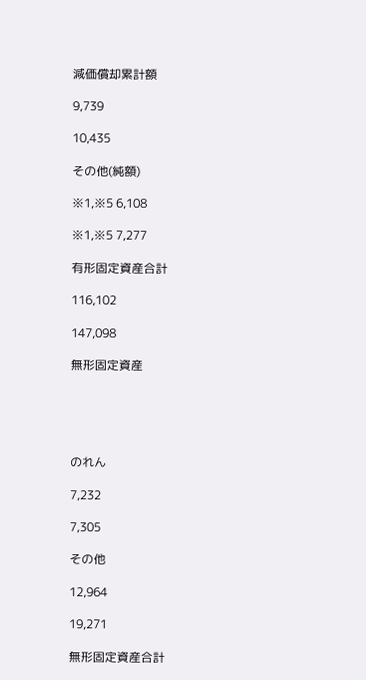減価償却累計額

9,739

10,435

その他(純額)

※1,※5 6,108

※1,※5 7,277

有形固定資産合計

116,102

147,098

無形固定資産





のれん

7,232

7,305

その他

12,964

19,271

無形固定資産合計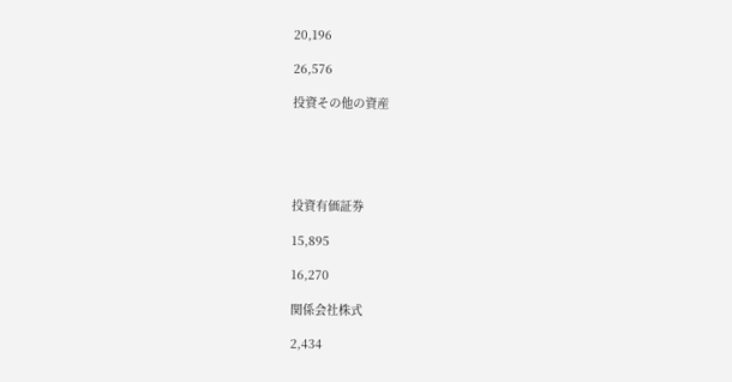20,196

26,576

投資その他の資産





投資有価証券

15,895

16,270

関係会社株式

2,434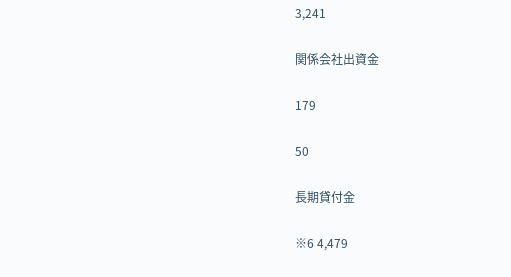3,241

関係会社出資金

179

50

長期貸付金

※6 4,479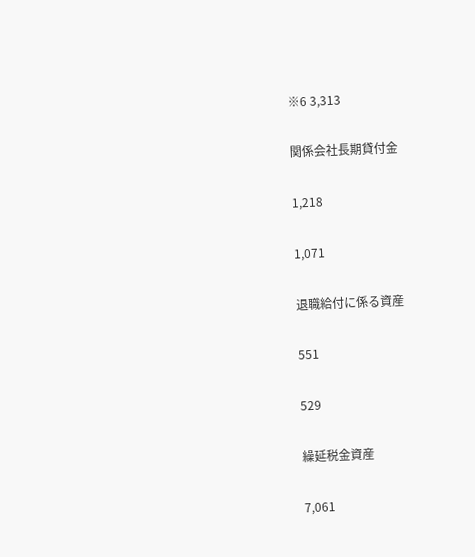※6 3,313

関係会社長期貸付金

1,218

1,071

退職給付に係る資産

551

529

繰延税金資産

7,061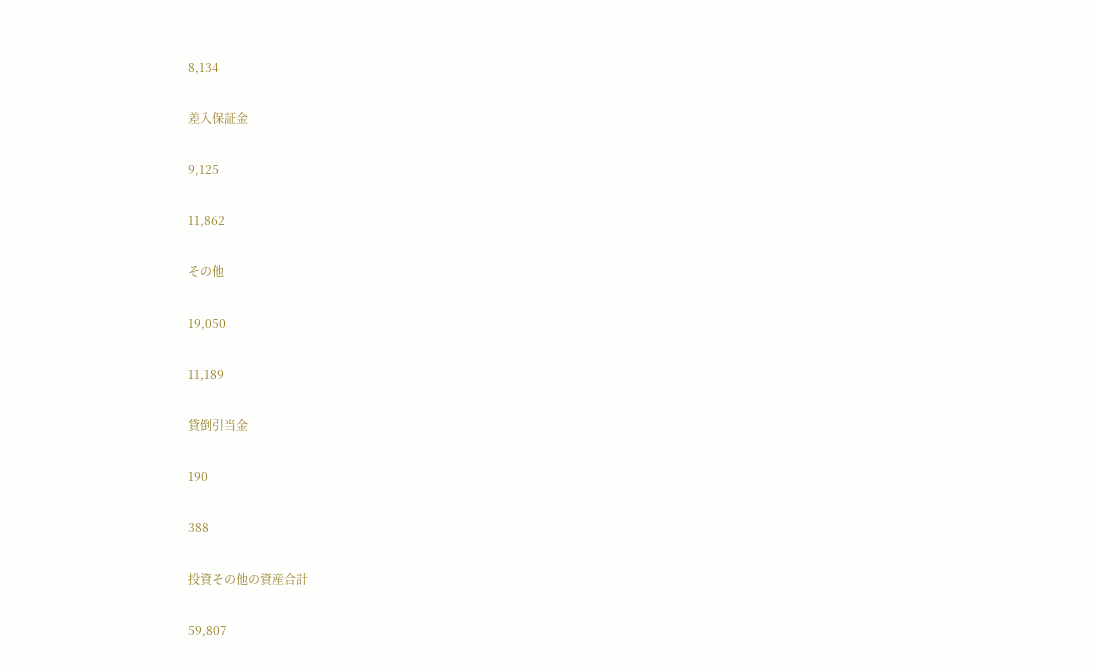8,134

差入保証金

9,125

11,862

その他

19,050

11,189

貸倒引当金

190

388

投資その他の資産合計

59,807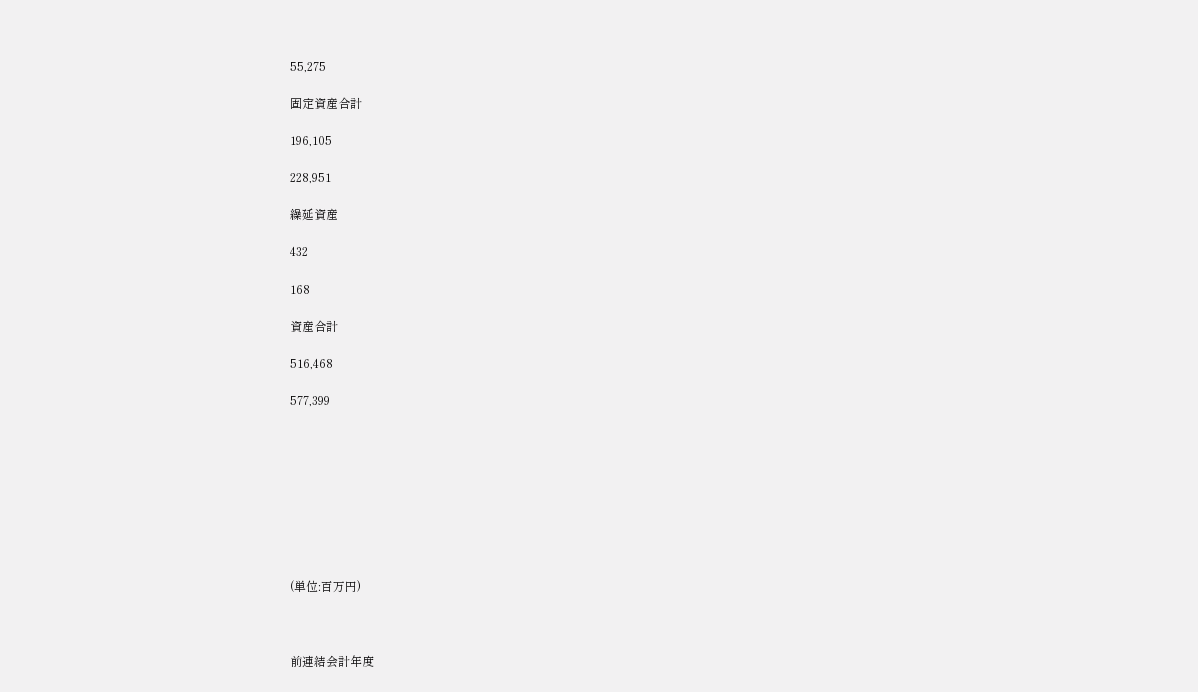55,275

固定資産合計

196,105

228,951

繰延資産

432

168

資産合計

516,468

577,399









(単位:百万円)



前連結会計年度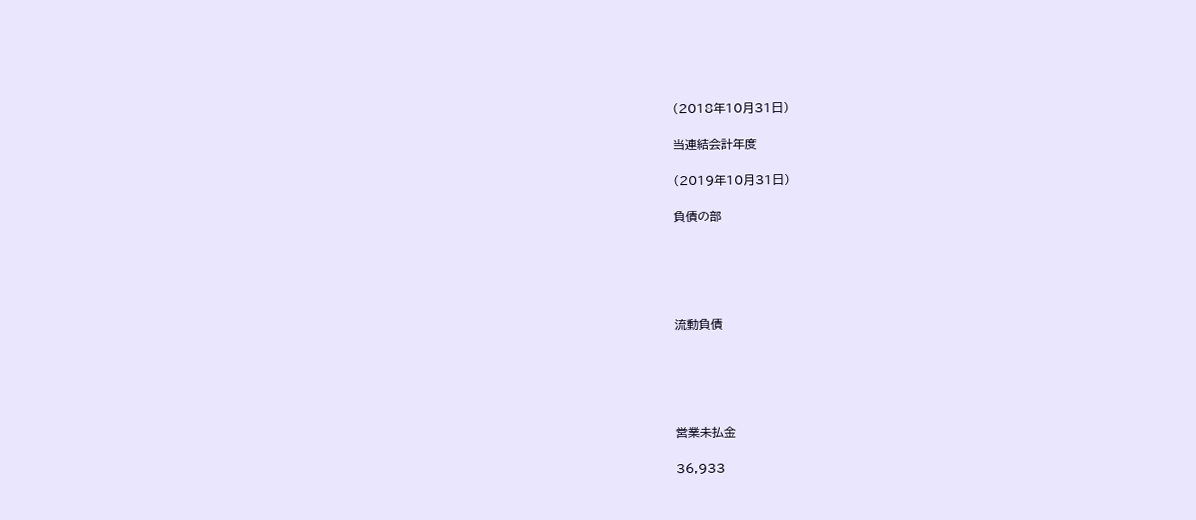(2018年10月31日)

当連結会計年度

(2019年10月31日)

負債の部





流動負債





営業未払金

36,933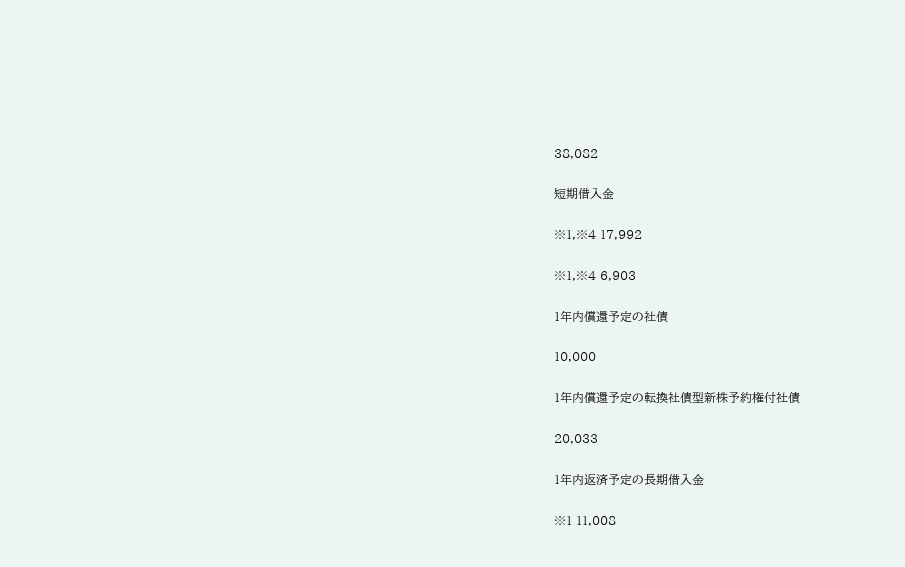38,082

短期借入金

※1,※4 17,992

※1,※4 6,903

1年内償還予定の社債

10,000

1年内償還予定の転換社債型新株予約権付社債

20,033

1年内返済予定の長期借入金

※1 11,008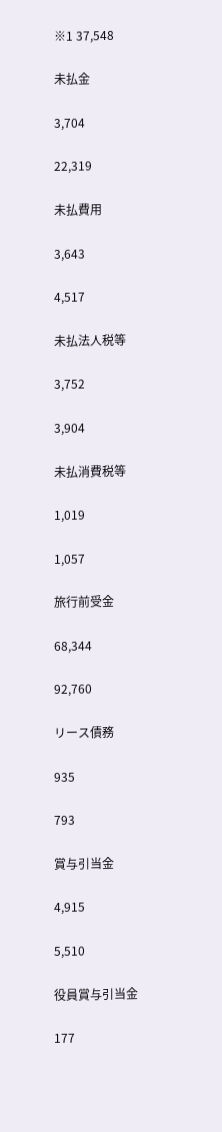※1 37,548

未払金

3,704

22,319

未払費用

3,643

4,517

未払法人税等

3,752

3,904

未払消費税等

1,019

1,057

旅行前受金

68,344

92,760

リース債務

935

793

賞与引当金

4,915

5,510

役員賞与引当金

177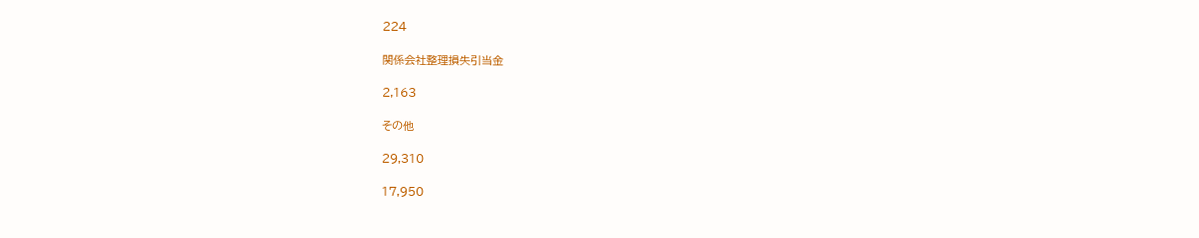224

関係会社整理損失引当金

2,163

その他

29,310

17,950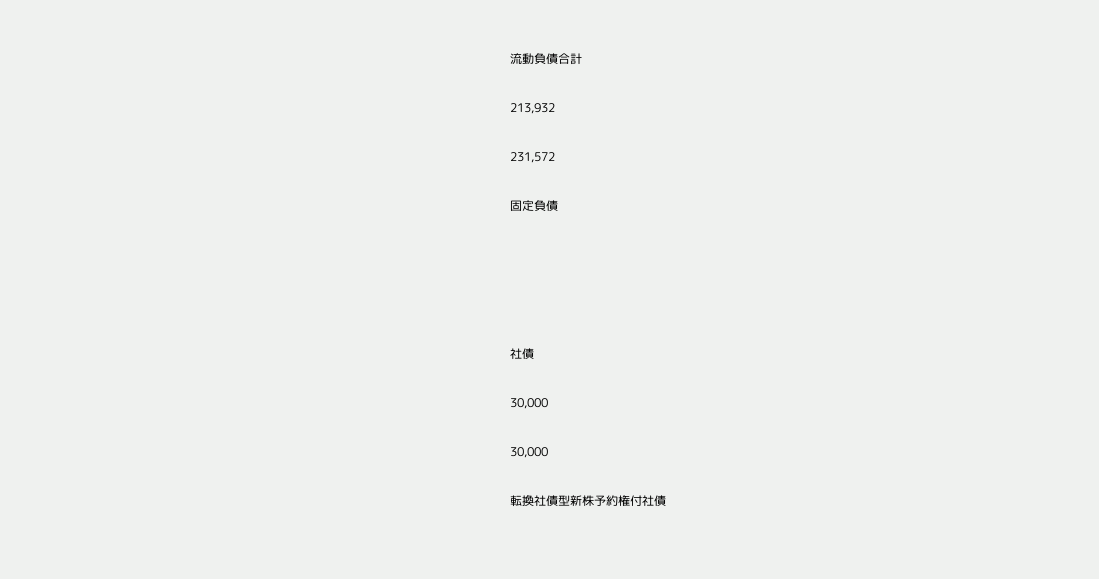流動負債合計

213,932

231,572

固定負債





社債

30,000

30,000

転換社債型新株予約権付社債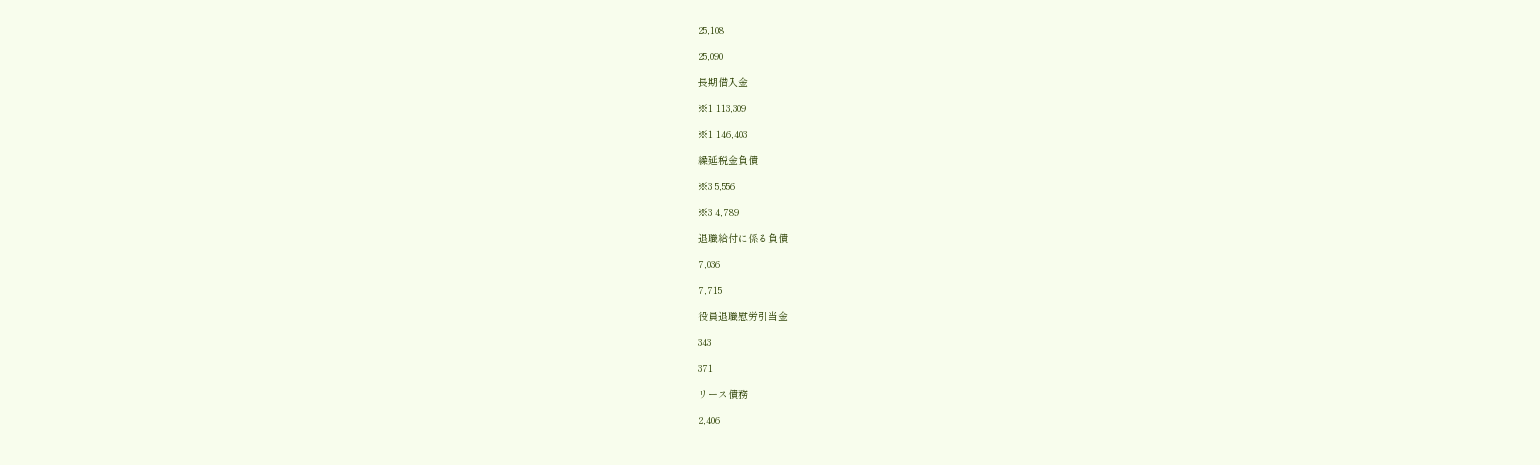25,108

25,090

長期借入金

※1 113,309

※1 146,403

繰延税金負債

※3 5,556

※3 4,789

退職給付に係る負債

7,036

7,715

役員退職慰労引当金

343

371

リース債務

2,406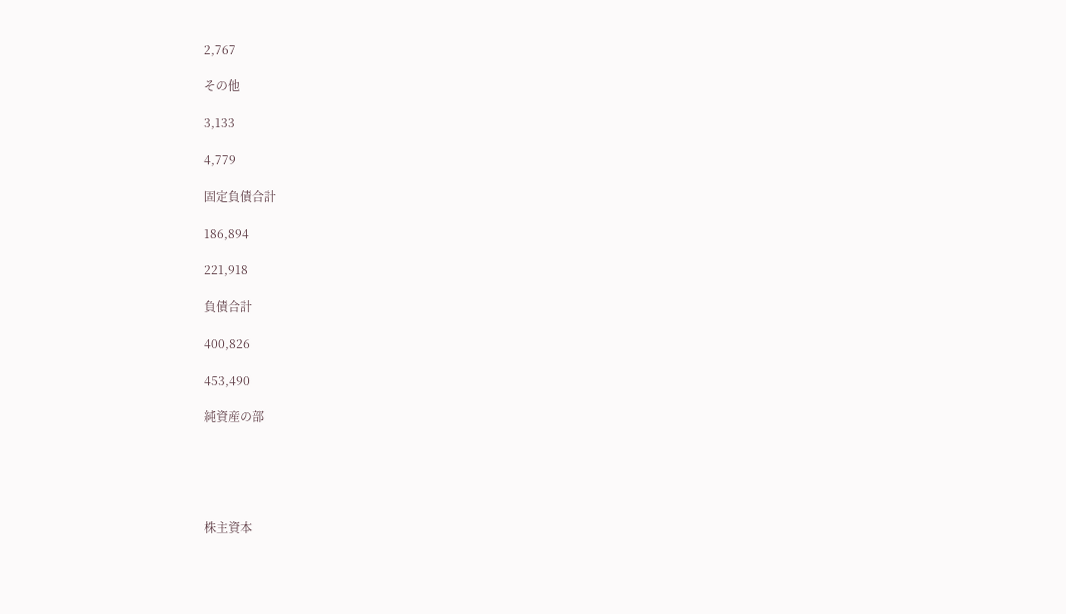2,767

その他

3,133

4,779

固定負債合計

186,894

221,918

負債合計

400,826

453,490

純資産の部





株主資本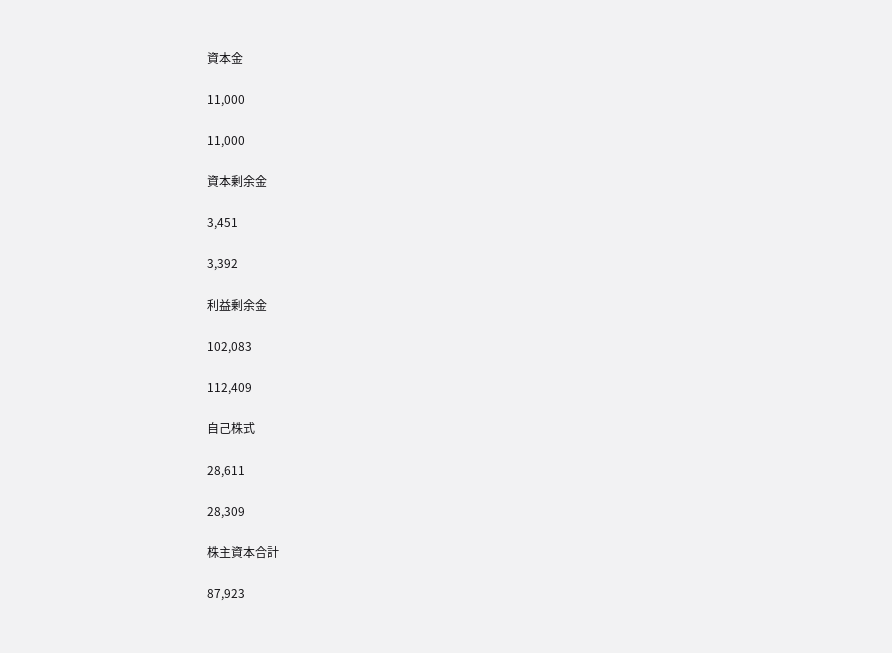資本金

11,000

11,000

資本剰余金

3,451

3,392

利益剰余金

102,083

112,409

自己株式

28,611

28,309

株主資本合計

87,923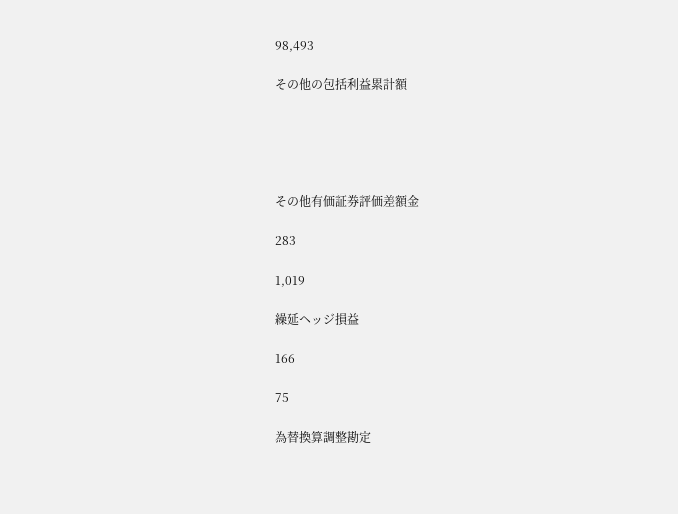98,493

その他の包括利益累計額





その他有価証券評価差額金

283

1,019

繰延ヘッジ損益

166

75

為替換算調整勘定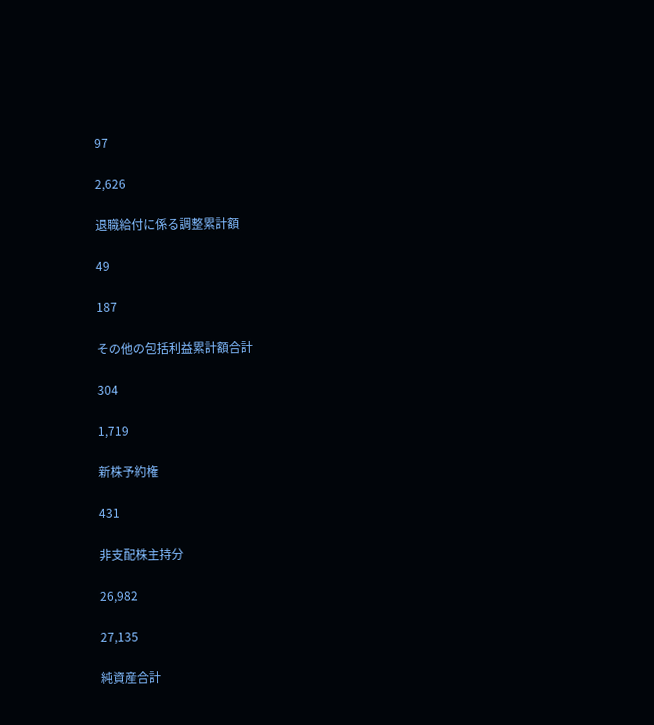97

2,626

退職給付に係る調整累計額

49

187

その他の包括利益累計額合計

304

1,719

新株予約権

431

非支配株主持分

26,982

27,135

純資産合計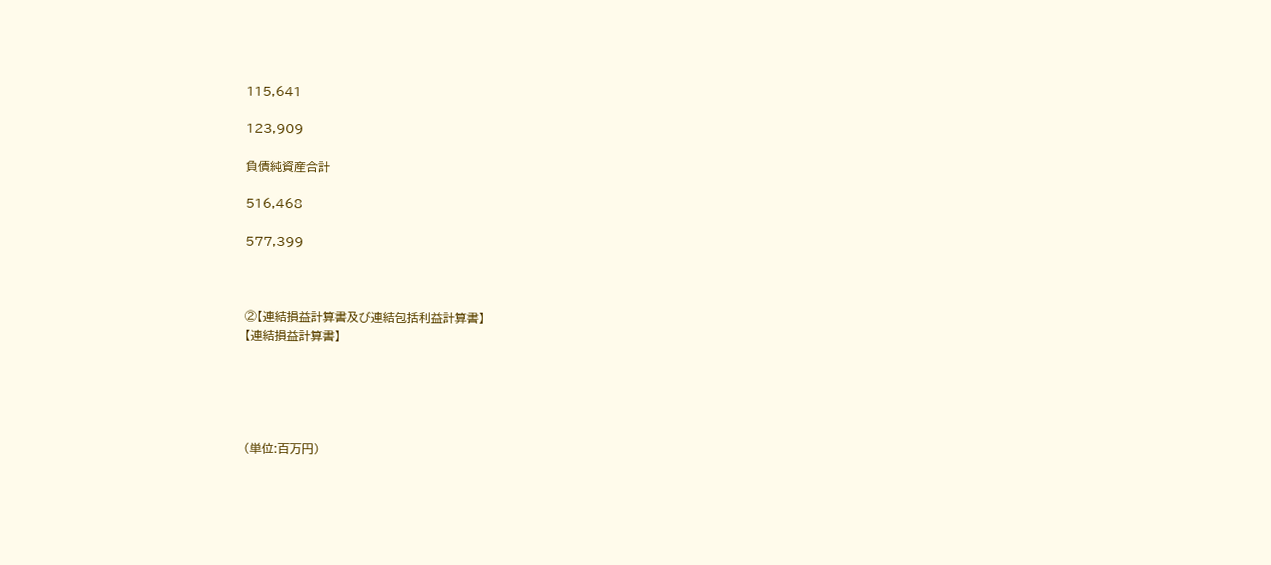115,641

123,909

負債純資産合計

516,468

577,399



②【連結損益計算書及び連結包括利益計算書】
【連結損益計算書】





(単位:百万円)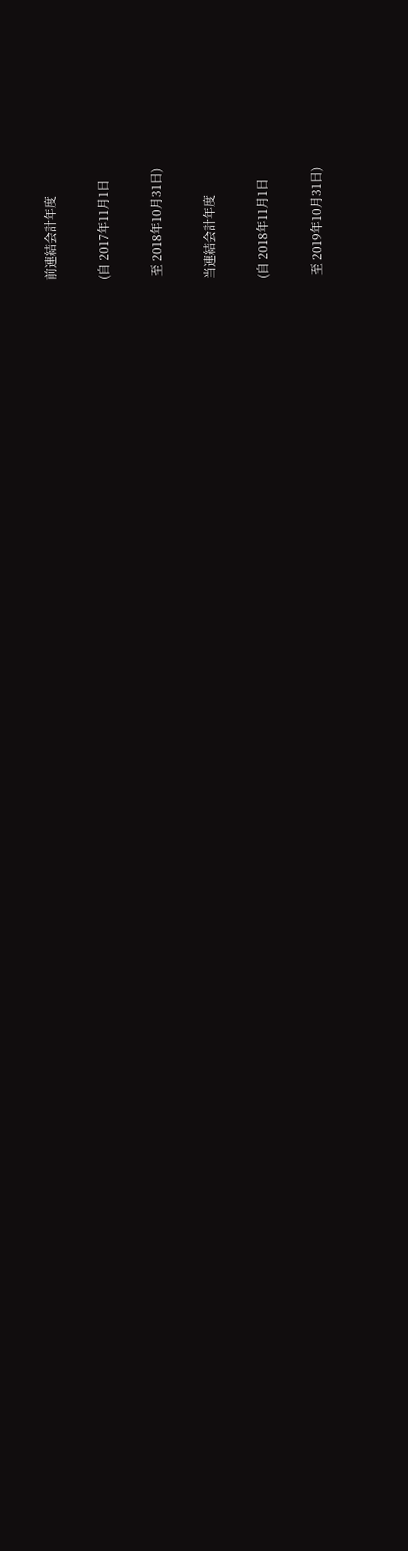前連結会計年度

(自 2017年11月1日

 至 2018年10月31日)

当連結会計年度

(自 2018年11月1日

 至 2019年10月31日)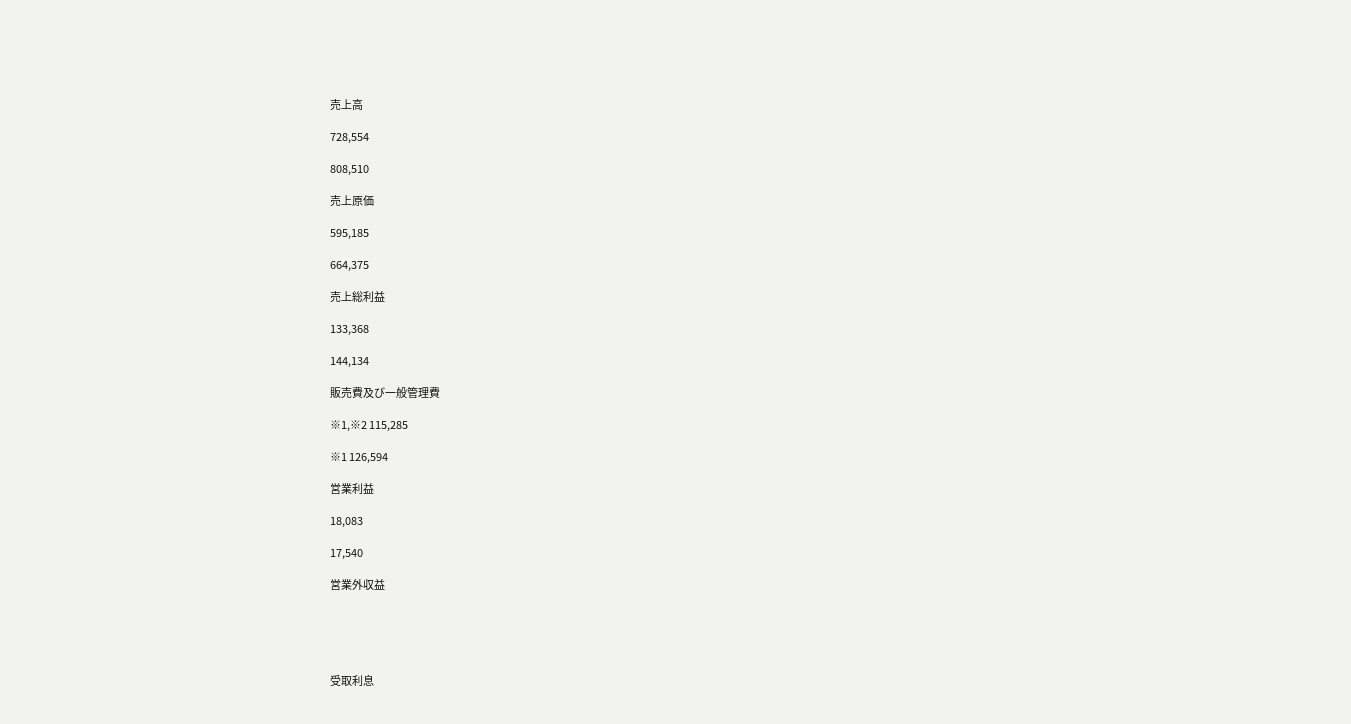売上高

728,554

808,510

売上原価

595,185

664,375

売上総利益

133,368

144,134

販売費及び一般管理費

※1,※2 115,285

※1 126,594

営業利益

18,083

17,540

営業外収益





受取利息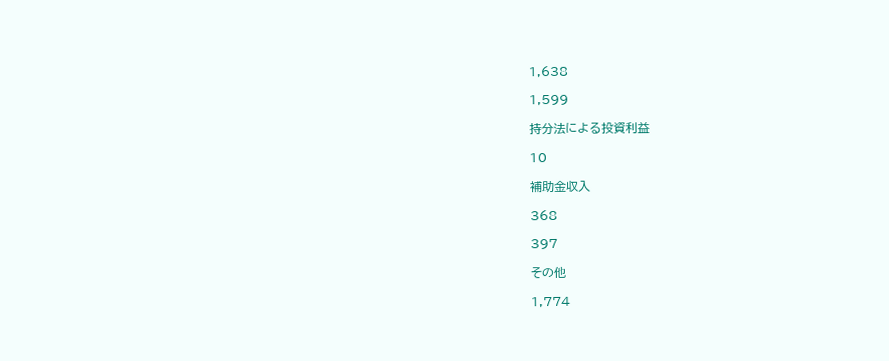1,638

1,599

持分法による投資利益

10

補助金収入

368

397

その他

1,774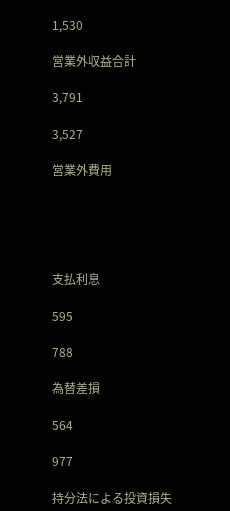1,530

営業外収益合計

3,791

3,527

営業外費用





支払利息

595

788

為替差損

564

977

持分法による投資損失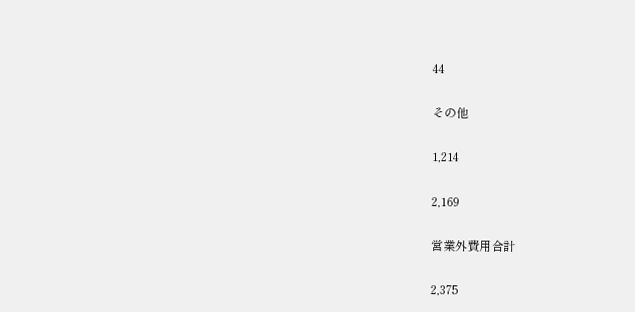44

その他

1,214

2,169

営業外費用合計

2,375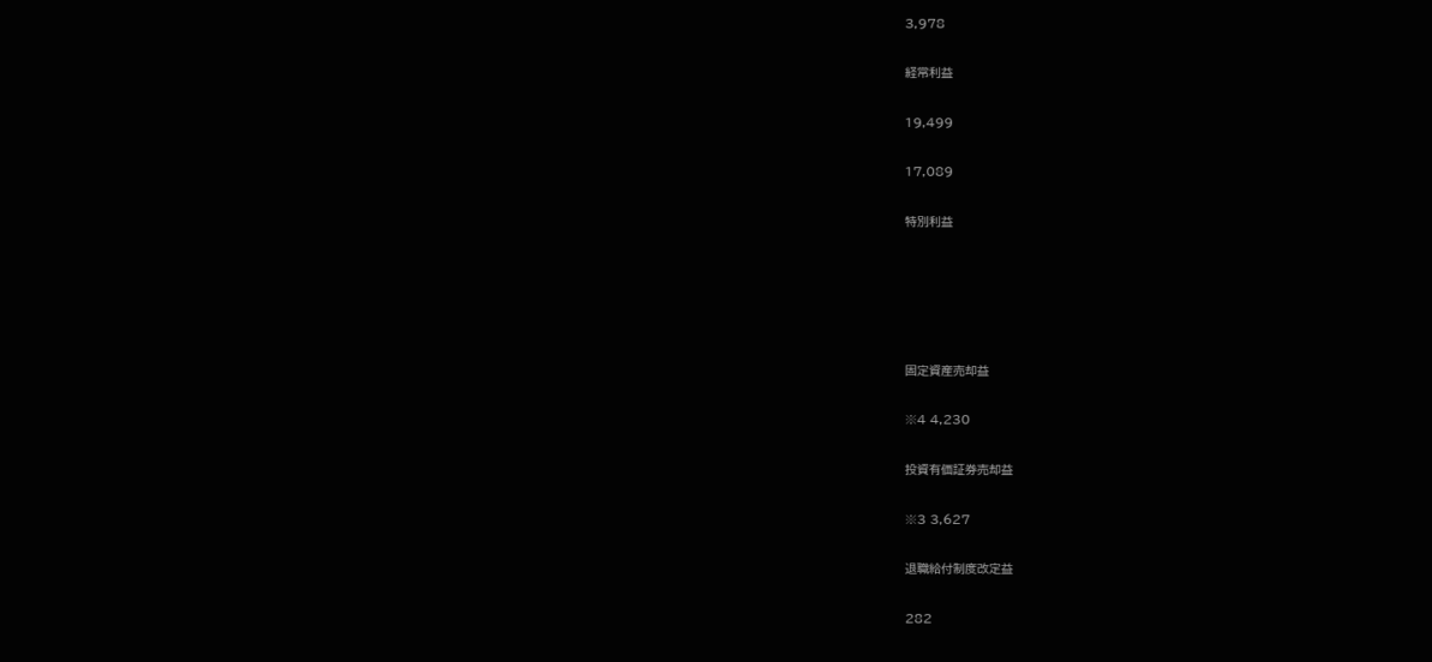3,978

経常利益

19,499

17,089

特別利益





固定資産売却益

※4 4,230

投資有価証券売却益

※3 3,627

退職給付制度改定益

282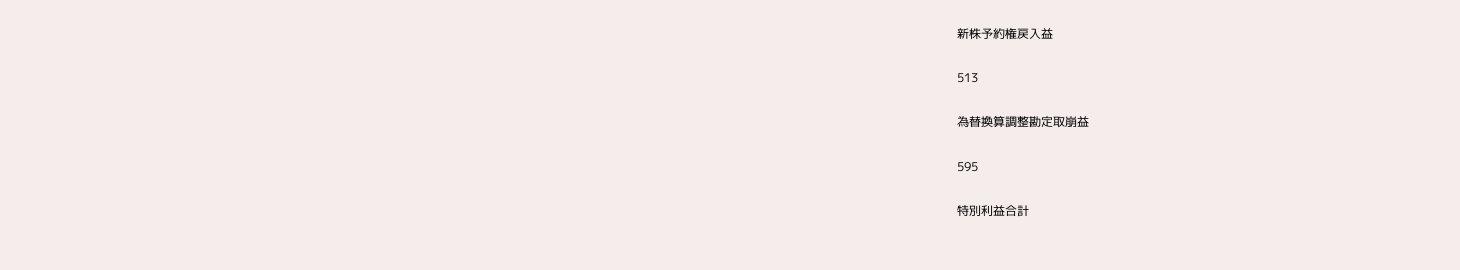新株予約権戻入益

513

為替換算調整勘定取崩益

595

特別利益合計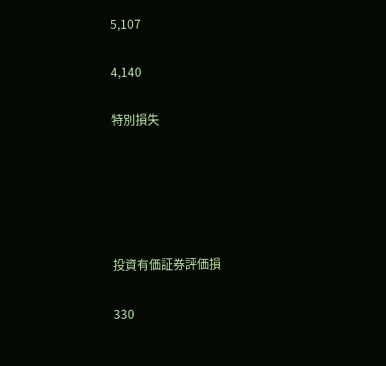5,107

4,140

特別損失





投資有価証券評価損

330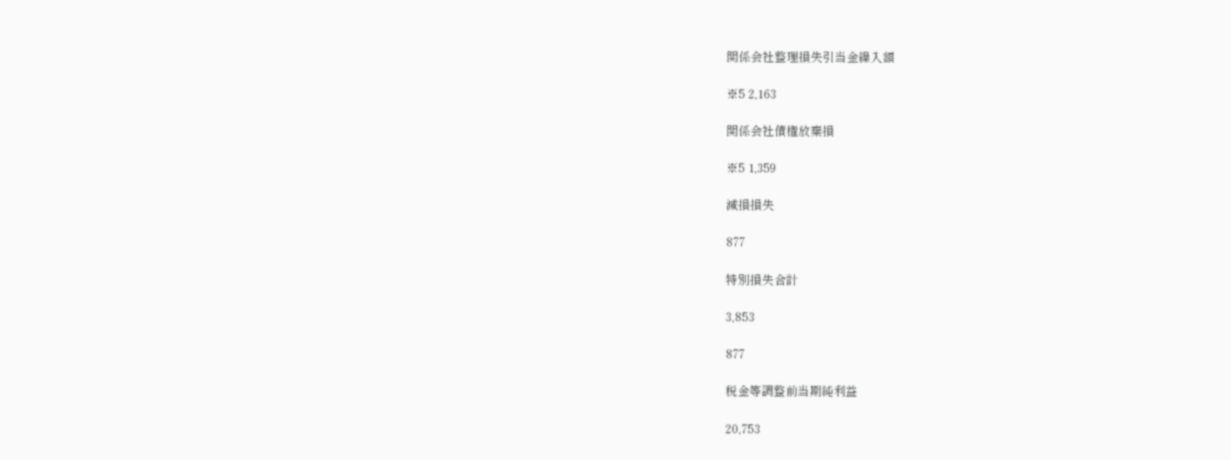関係会社整理損失引当金繰入額

※5 2,163

関係会社債権放棄損

※5 1,359

減損損失

877

特別損失合計

3,853

877

税金等調整前当期純利益

20,753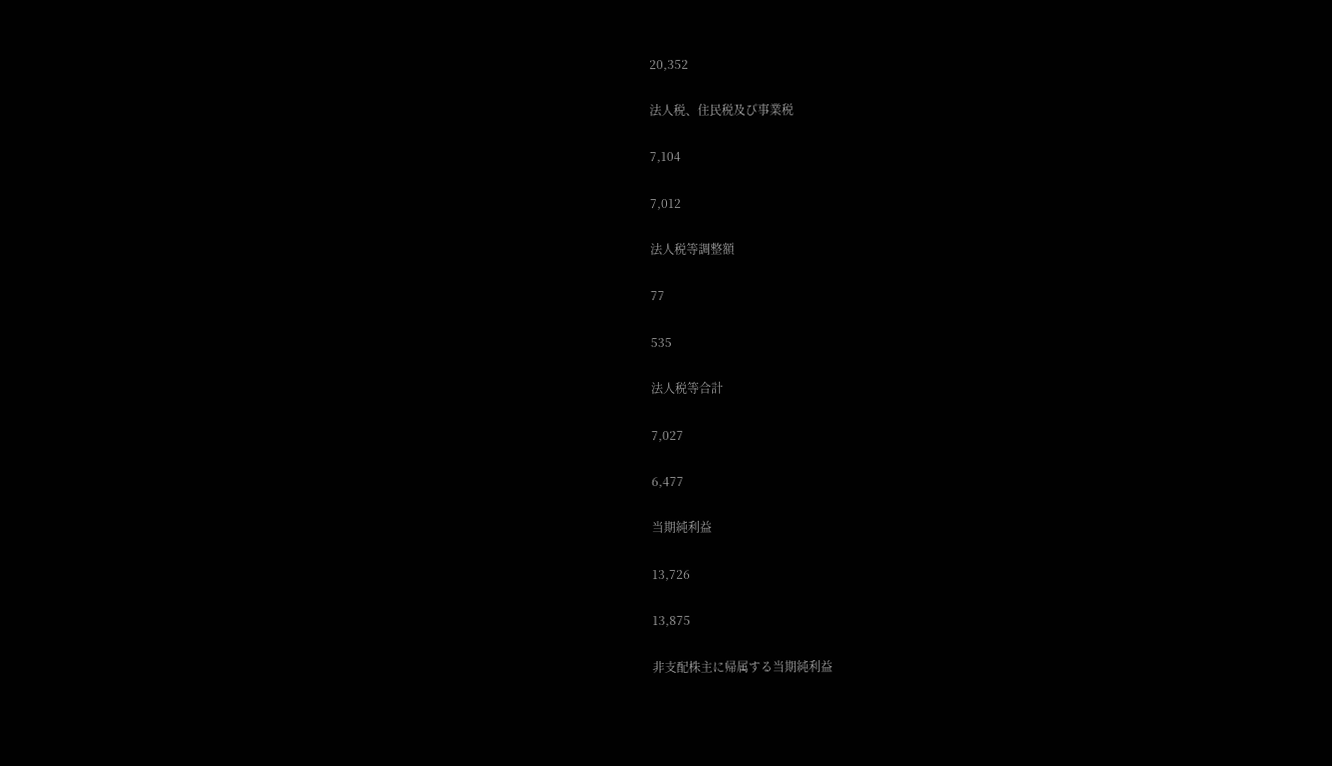20,352

法人税、住民税及び事業税

7,104

7,012

法人税等調整額

77

535

法人税等合計

7,027

6,477

当期純利益

13,726

13,875

非支配株主に帰属する当期純利益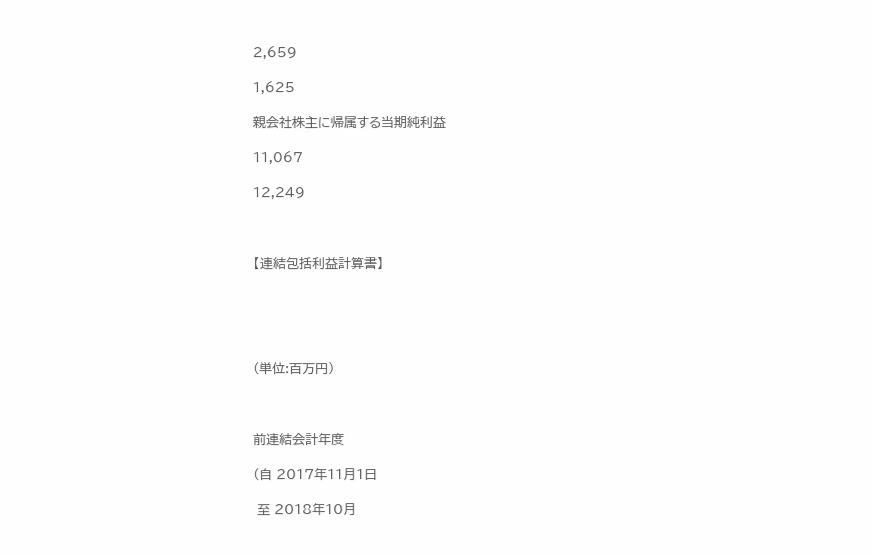2,659

1,625

親会社株主に帰属する当期純利益

11,067

12,249



【連結包括利益計算書】





(単位:百万円)



前連結会計年度

(自 2017年11月1日

 至 2018年10月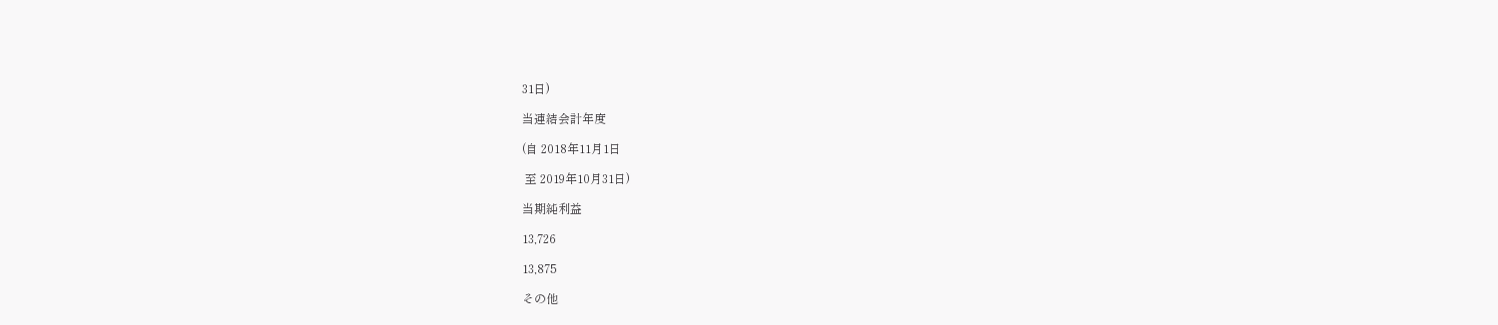31日)

当連結会計年度

(自 2018年11月1日

 至 2019年10月31日)

当期純利益

13,726

13,875

その他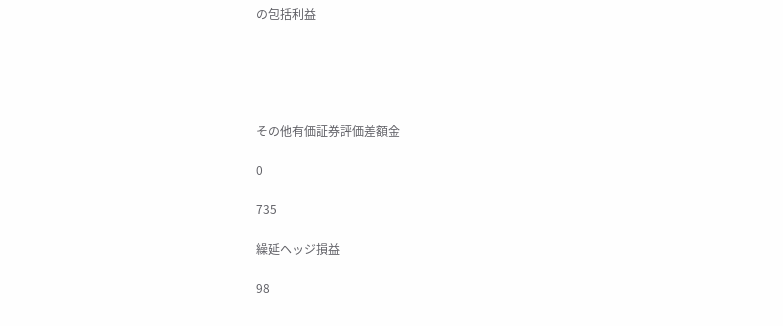の包括利益





その他有価証券評価差額金

0

735

繰延ヘッジ損益

98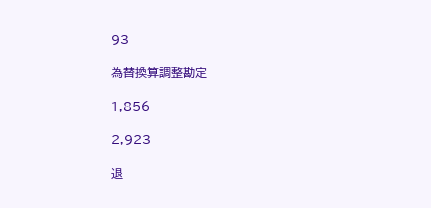93

為替換算調整勘定

1,856

2,923

退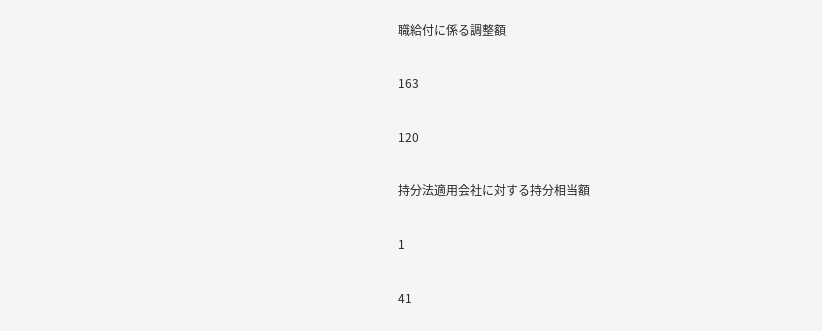職給付に係る調整額

163

120

持分法適用会社に対する持分相当額

1

41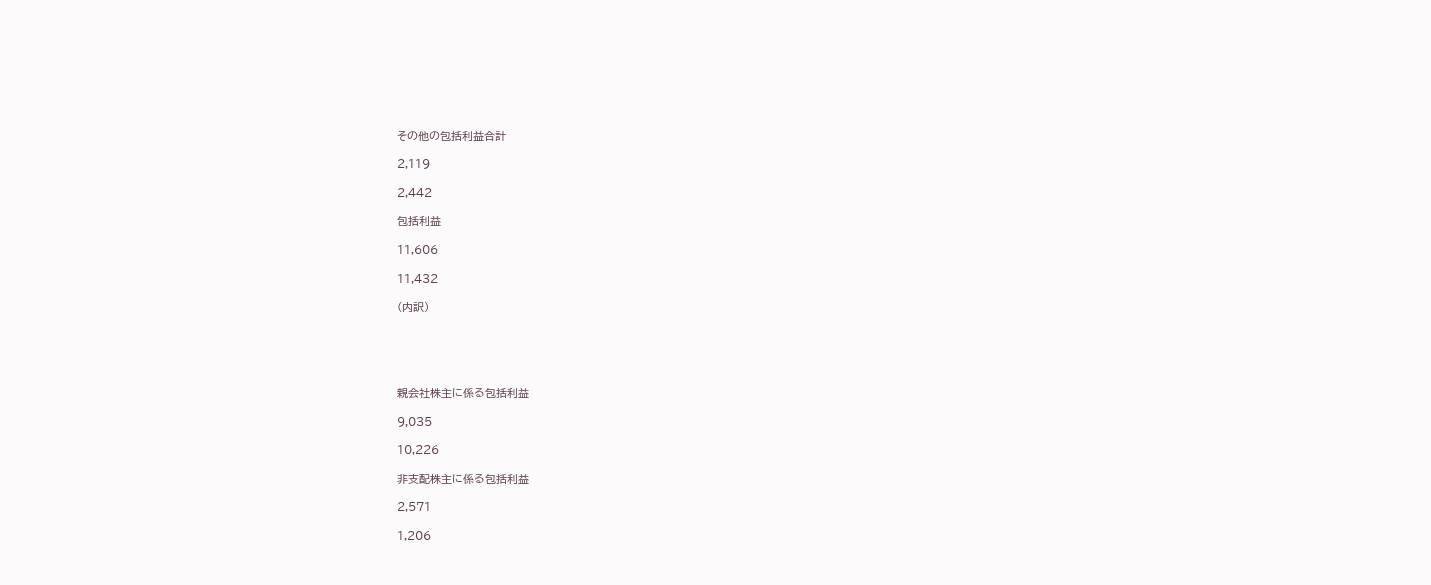その他の包括利益合計

2,119

2,442

包括利益

11,606

11,432

(内訳)





親会社株主に係る包括利益

9,035

10,226

非支配株主に係る包括利益

2,571

1,206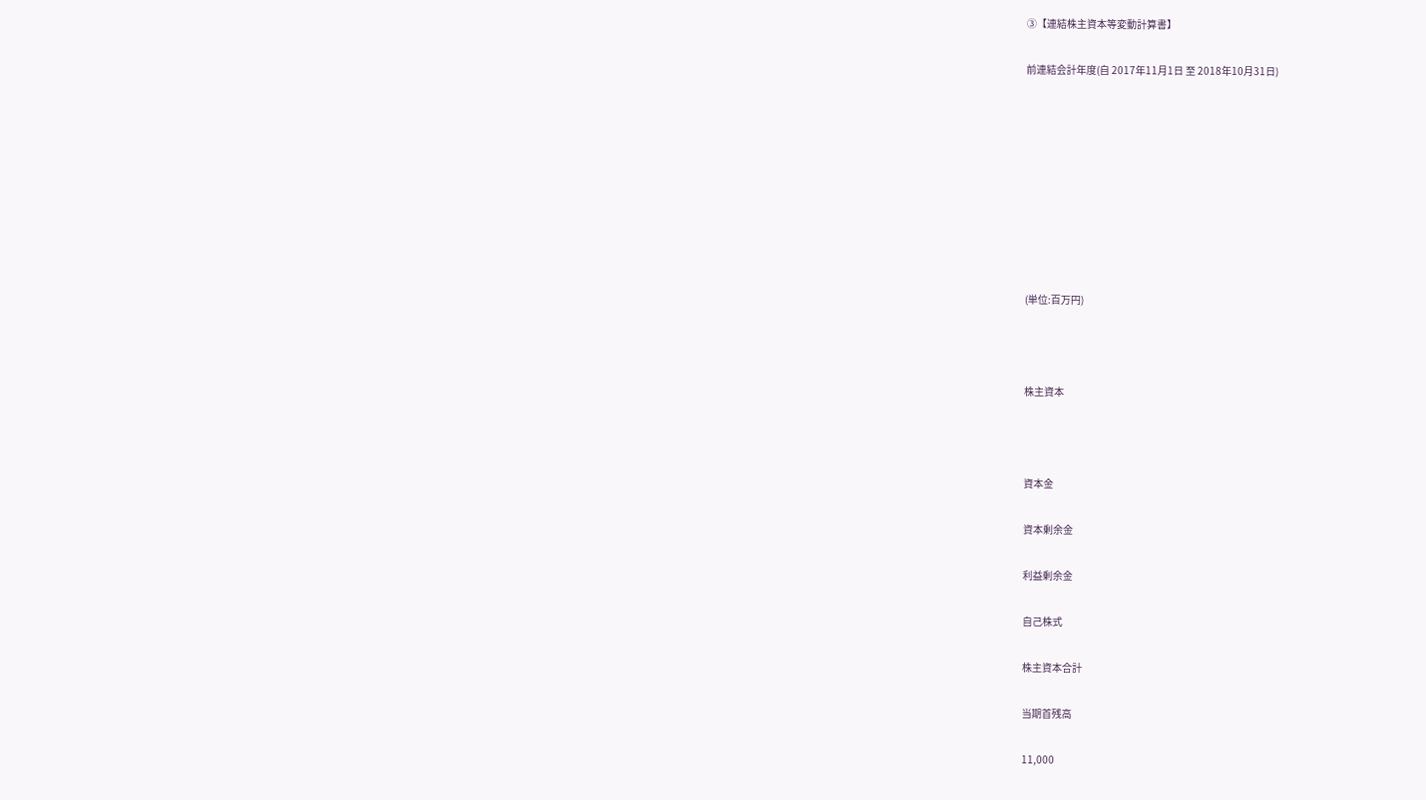③【連結株主資本等変動計算書】

前連結会計年度(自 2017年11月1日 至 2018年10月31日)









(単位:百万円)



株主資本



資本金

資本剰余金

利益剰余金

自己株式

株主資本合計

当期首残高

11,000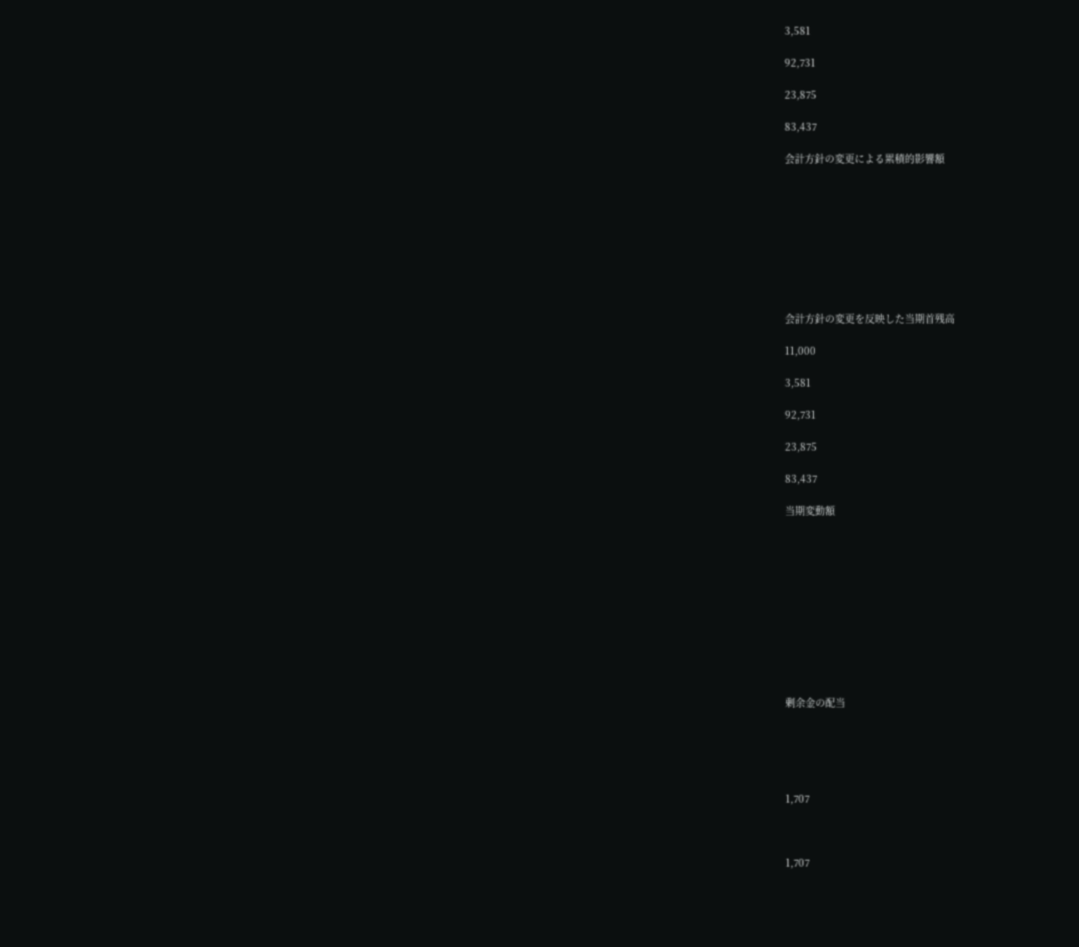3,581

92,731

23,875

83,437

会計方針の変更による累積的影響額









会計方針の変更を反映した当期首残高

11,000

3,581

92,731

23,875

83,437

当期変動額











剰余金の配当





1,707



1,707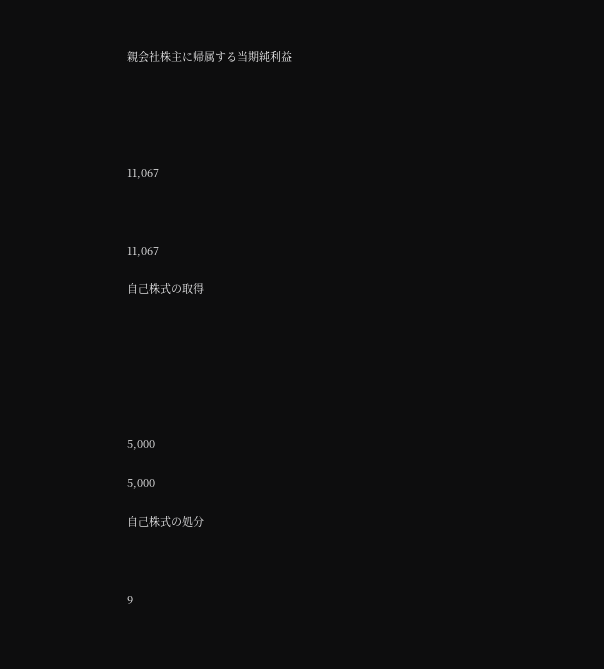親会社株主に帰属する当期純利益





11,067



11,067

自己株式の取得







5,000

5,000

自己株式の処分



9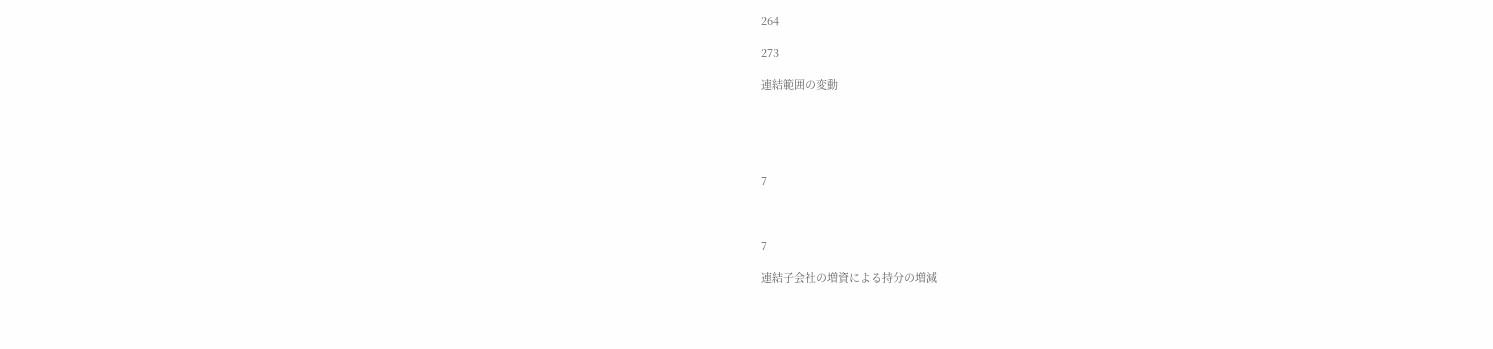264

273

連結範囲の変動





7



7

連結子会社の増資による持分の増減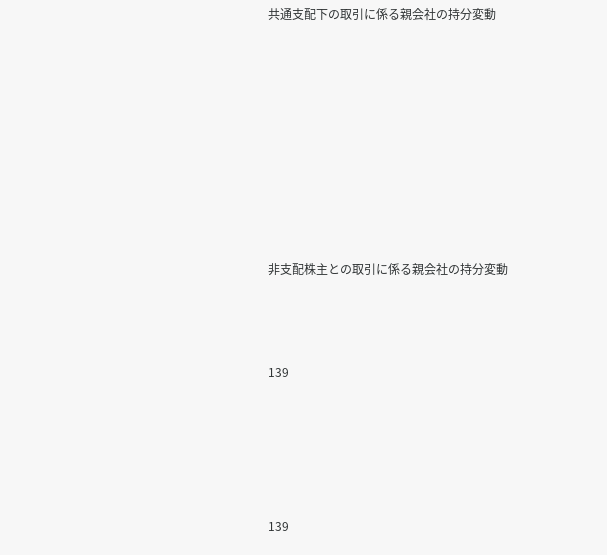共通支配下の取引に係る親会社の持分変動









非支配株主との取引に係る親会社の持分変動



139





139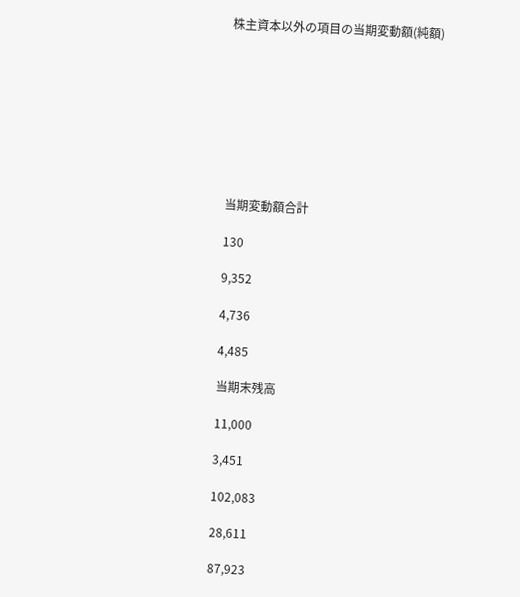株主資本以外の項目の当期変動額(純額)









当期変動額合計

130

9,352

4,736

4,485

当期末残高

11,000

3,451

102,083

28,611

87,923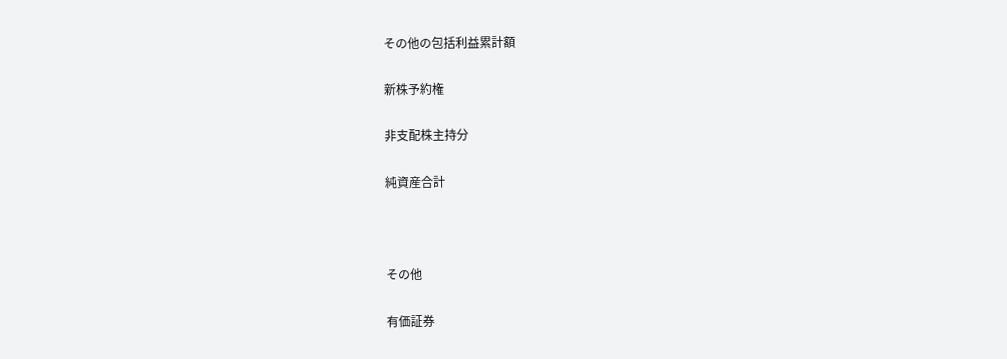その他の包括利益累計額

新株予約権

非支配株主持分

純資産合計



その他

有価証券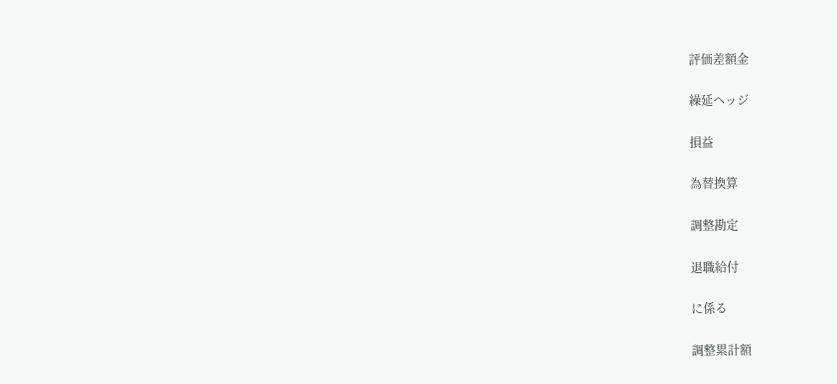評価差額金

繰延ヘッジ

損益

為替換算

調整勘定

退職給付

に係る

調整累計額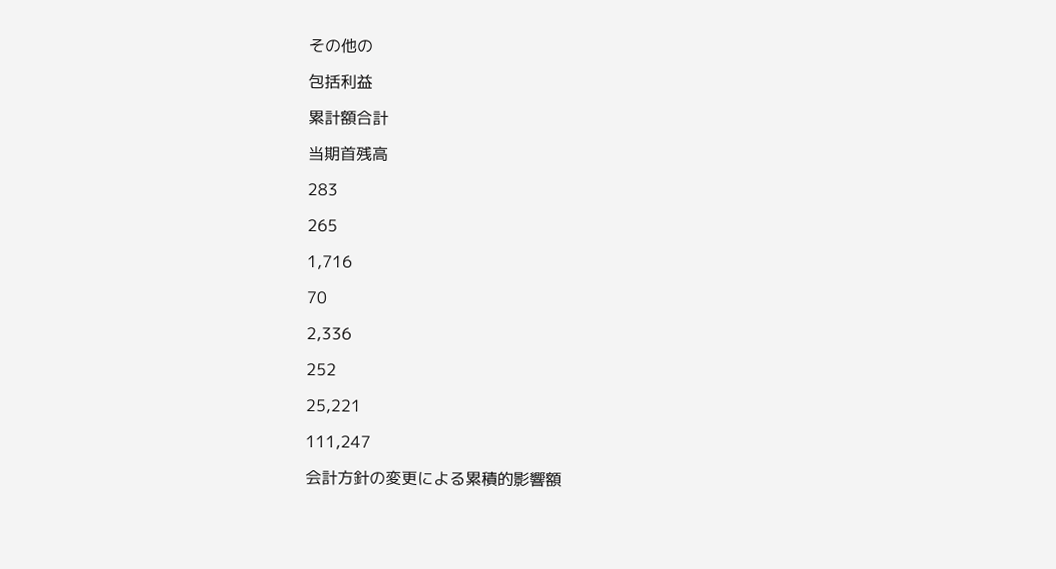その他の

包括利益

累計額合計

当期首残高

283

265

1,716

70

2,336

252

25,221

111,247

会計方針の変更による累積的影響額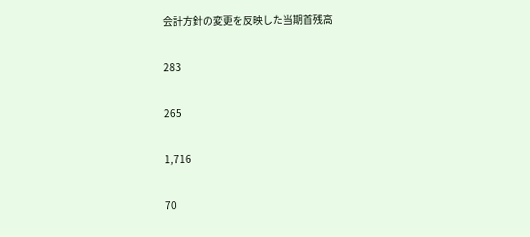会計方針の変更を反映した当期首残高

283

265

1,716

70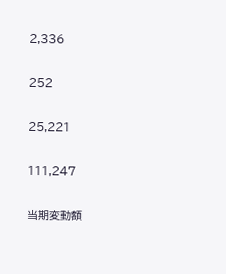2,336

252

25,221

111,247

当期変動額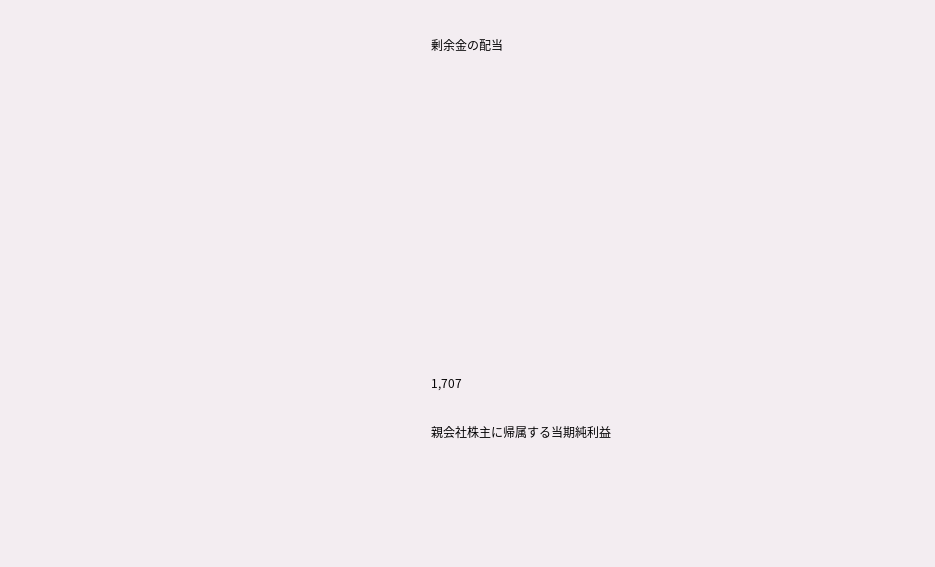剰余金の配当













1,707

親会社株主に帰属する当期純利益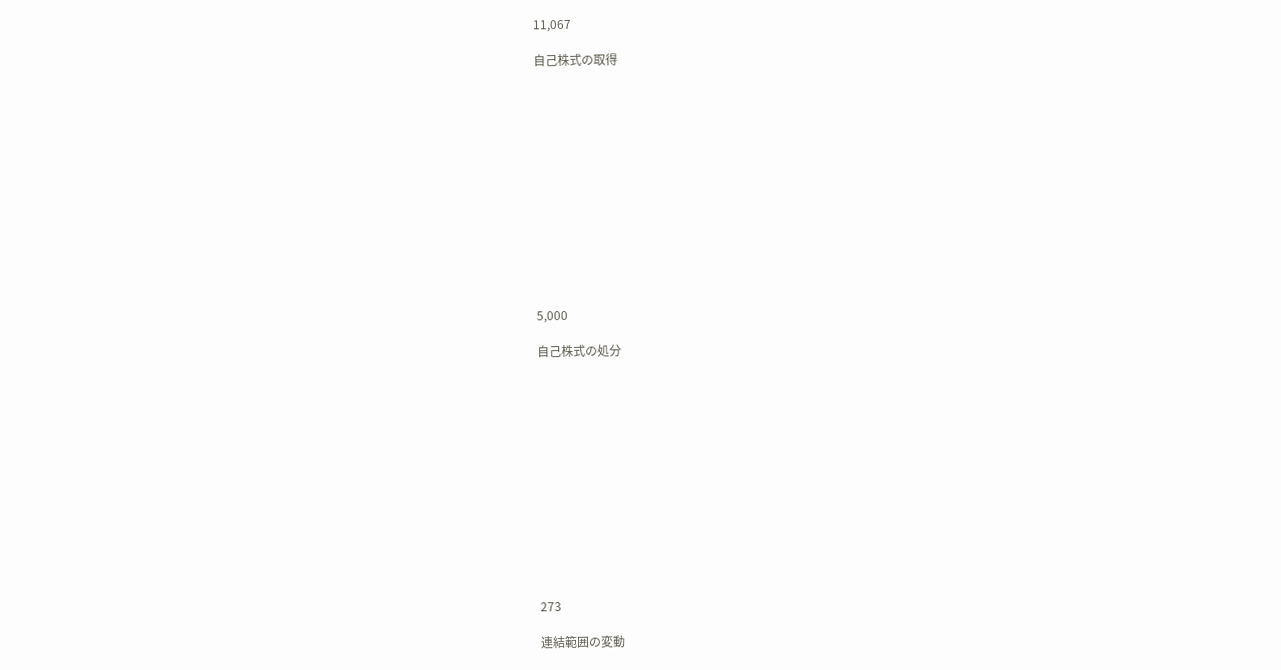11,067

自己株式の取得













5,000

自己株式の処分













273

連結範囲の変動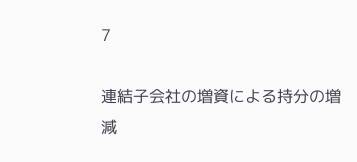7

連結子会社の増資による持分の増減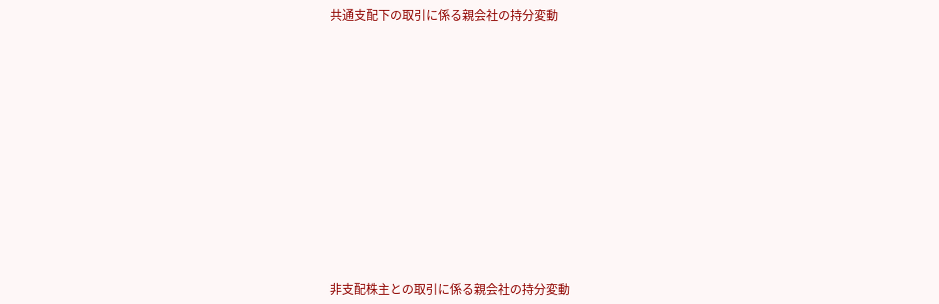共通支配下の取引に係る親会社の持分変動













非支配株主との取引に係る親会社の持分変動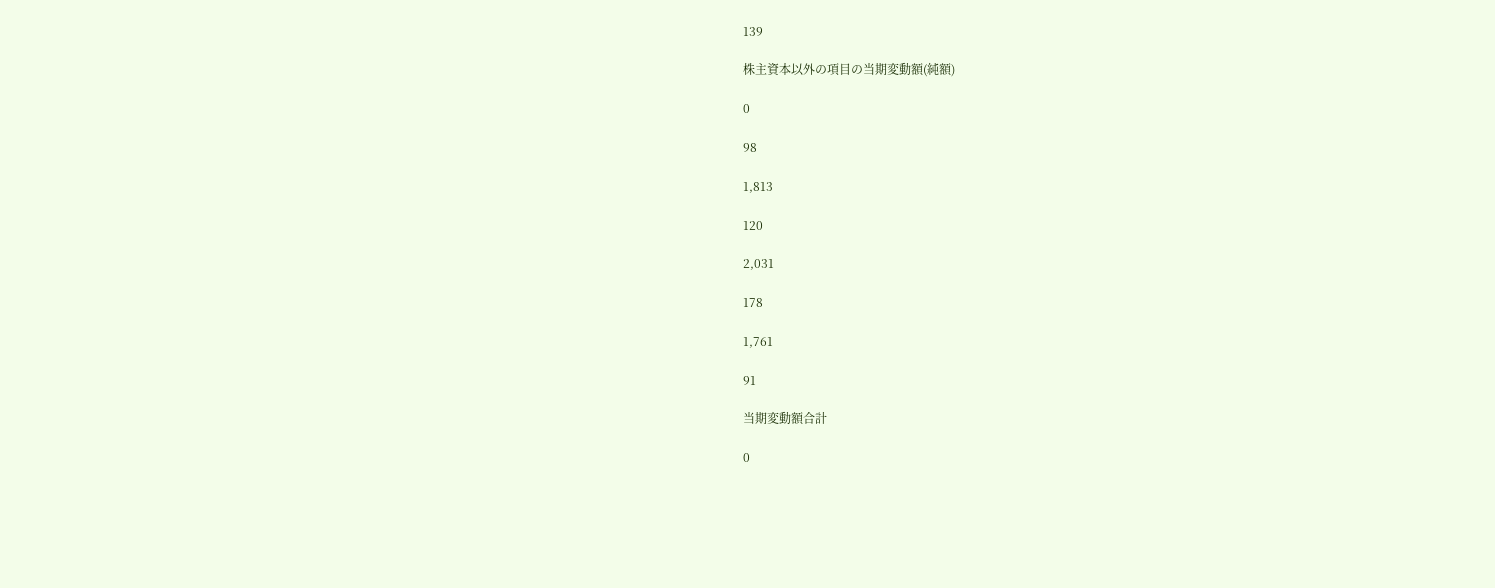139

株主資本以外の項目の当期変動額(純額)

0

98

1,813

120

2,031

178

1,761

91

当期変動額合計

0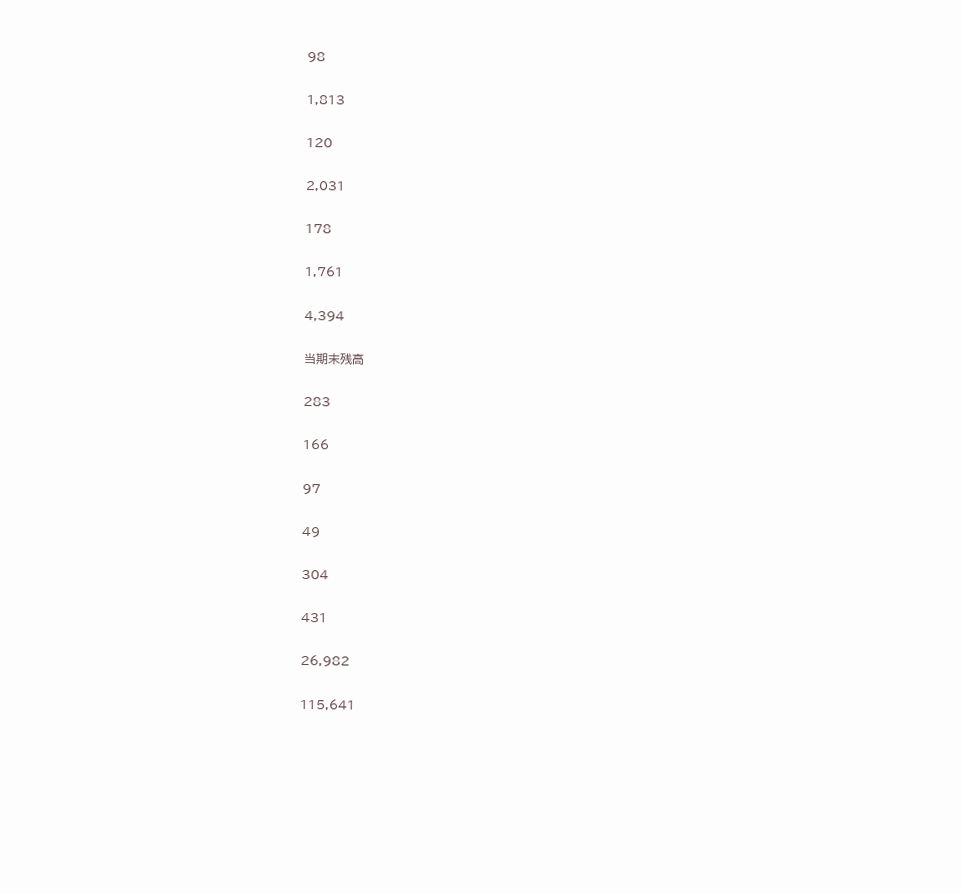98

1,813

120

2,031

178

1,761

4,394

当期末残高

283

166

97

49

304

431

26,982

115,641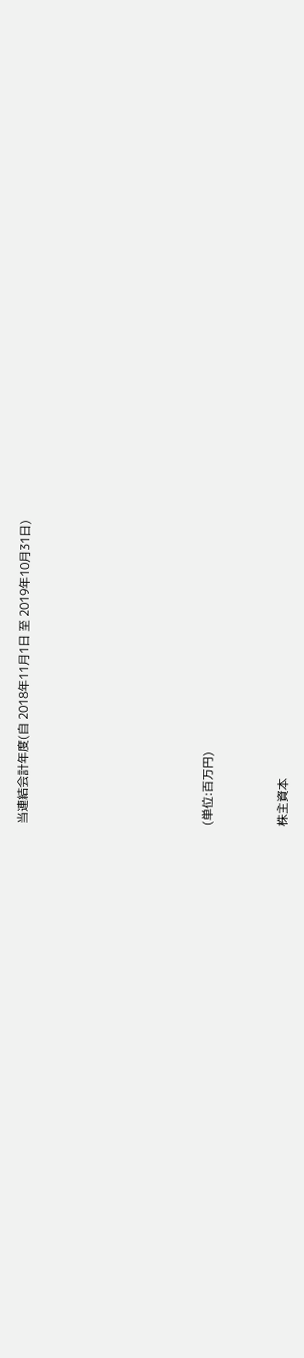当連結会計年度(自 2018年11月1日 至 2019年10月31日)









(単位:百万円)



株主資本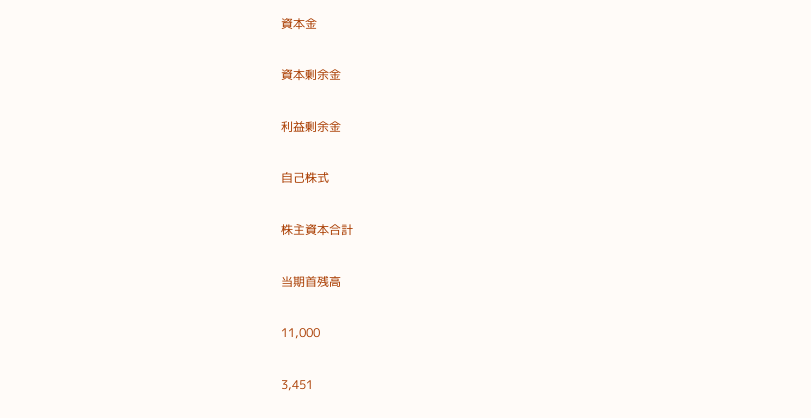資本金

資本剰余金

利益剰余金

自己株式

株主資本合計

当期首残高

11,000

3,451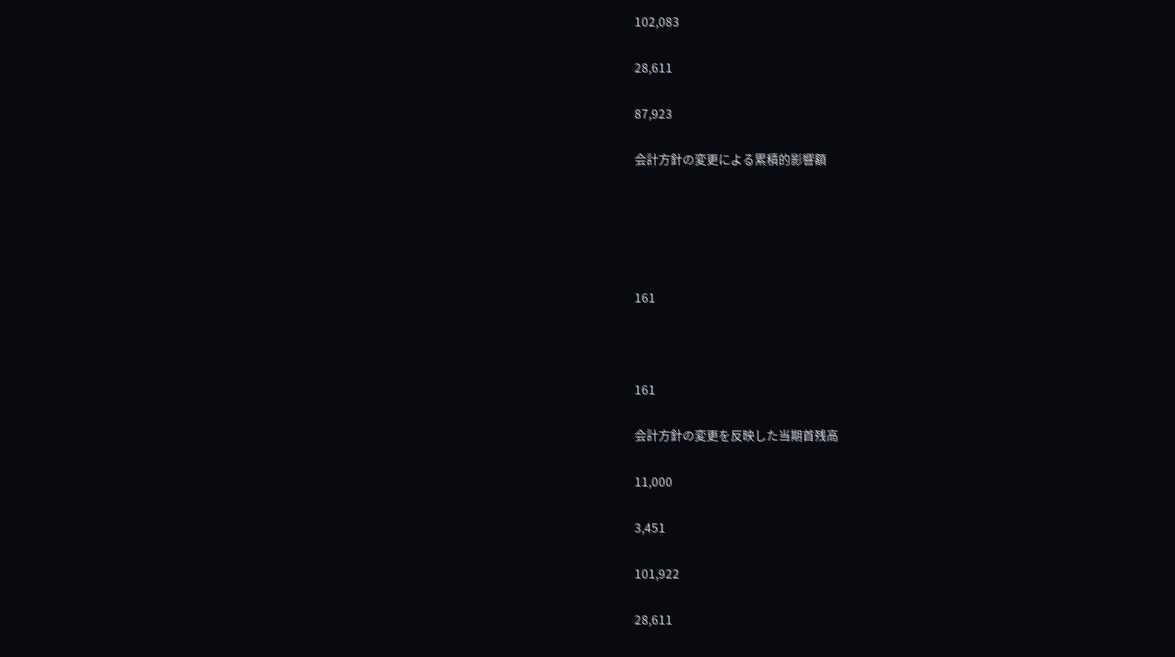102,083

28,611

87,923

会計方針の変更による累積的影響額





161



161

会計方針の変更を反映した当期首残高

11,000

3,451

101,922

28,611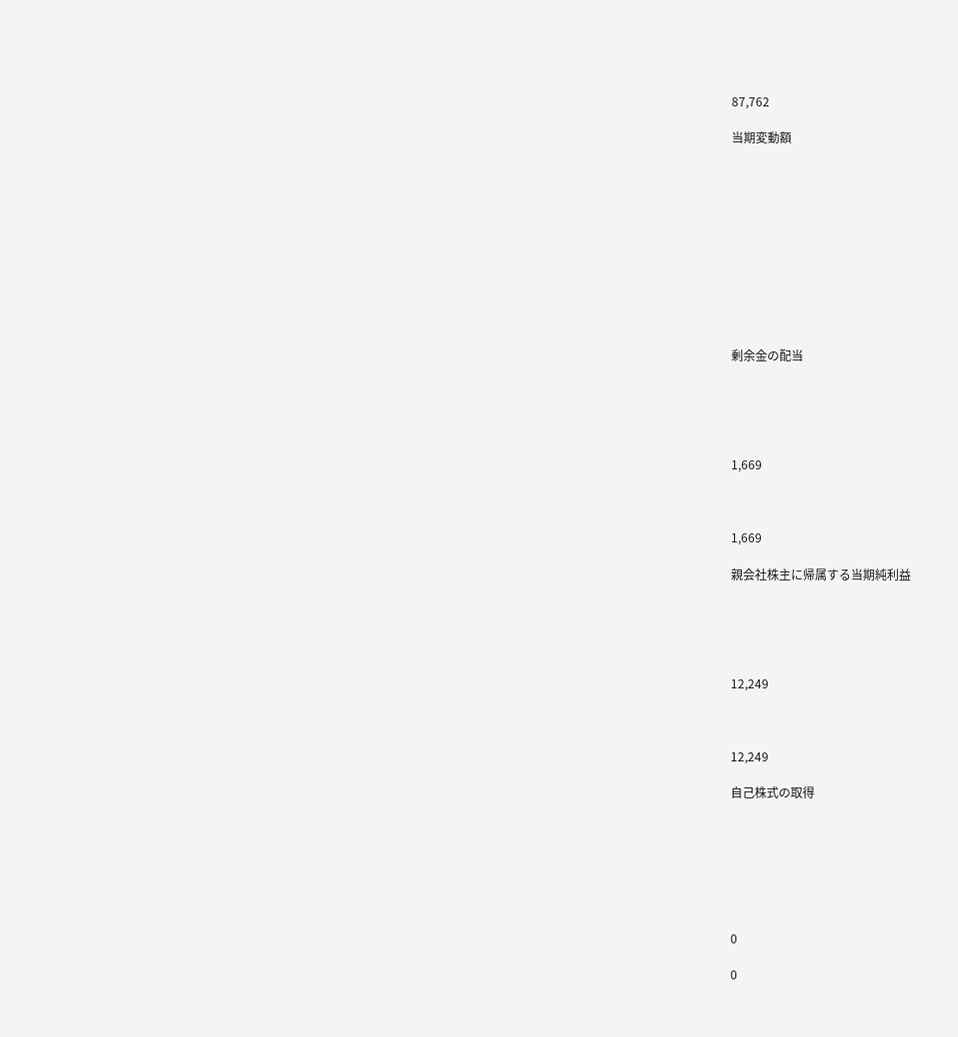87,762

当期変動額











剰余金の配当





1,669



1,669

親会社株主に帰属する当期純利益





12,249



12,249

自己株式の取得







0

0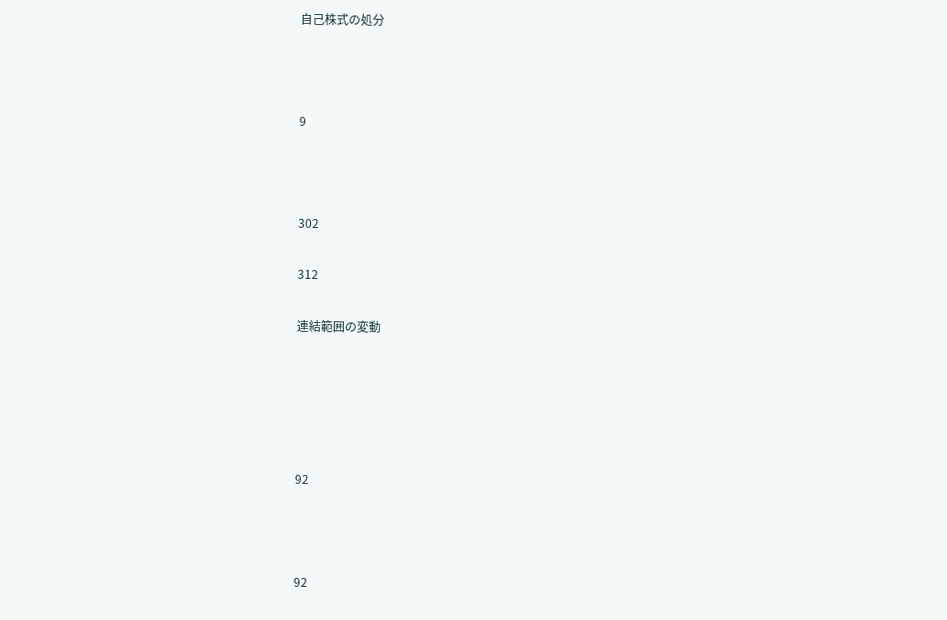自己株式の処分



9



302

312

連結範囲の変動





92



92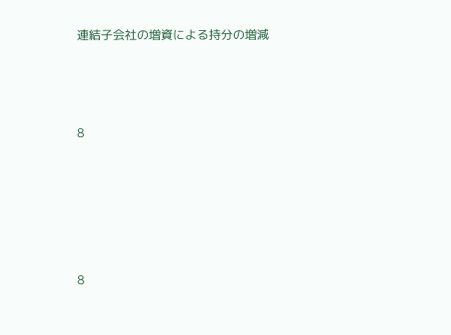連結子会社の増資による持分の増減



8





8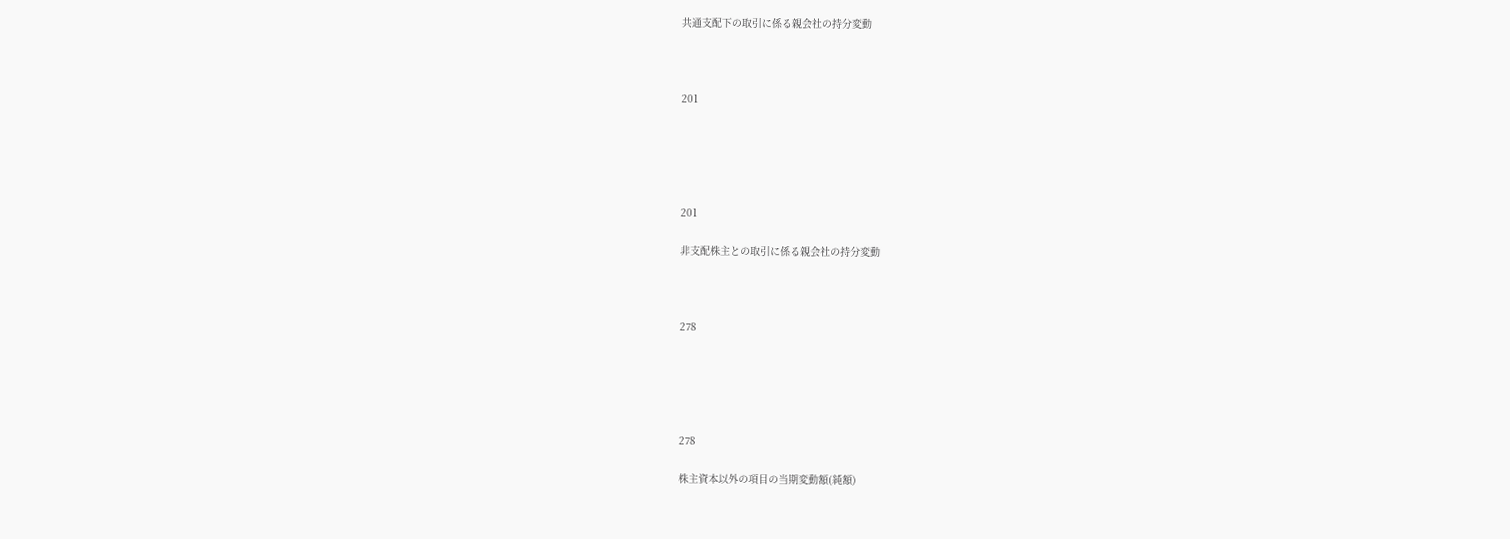共通支配下の取引に係る親会社の持分変動



201





201

非支配株主との取引に係る親会社の持分変動



278





278

株主資本以外の項目の当期変動額(純額)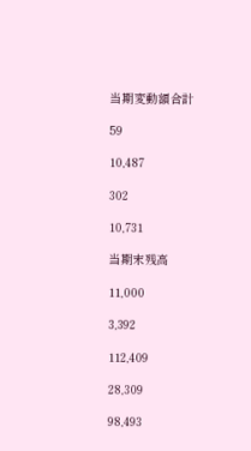当期変動額合計

59

10,487

302

10,731

当期末残高

11,000

3,392

112,409

28,309

98,493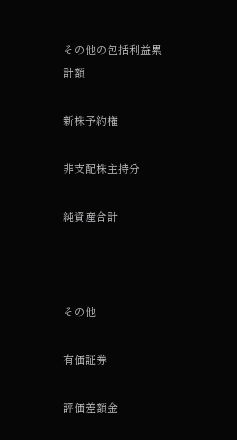その他の包括利益累計額

新株予約権

非支配株主持分

純資産合計



その他

有価証券

評価差額金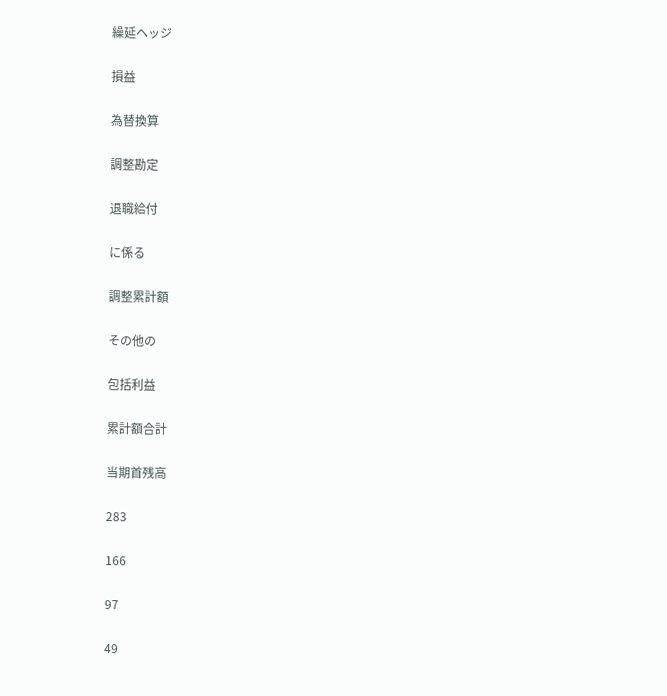繰延ヘッジ

損益

為替換算

調整勘定

退職給付

に係る

調整累計額

その他の

包括利益

累計額合計

当期首残高

283

166

97

49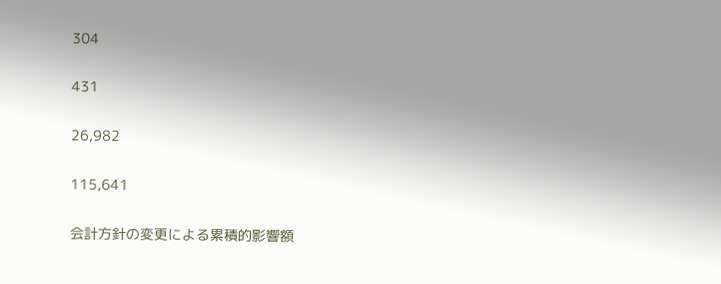304

431

26,982

115,641

会計方針の変更による累積的影響額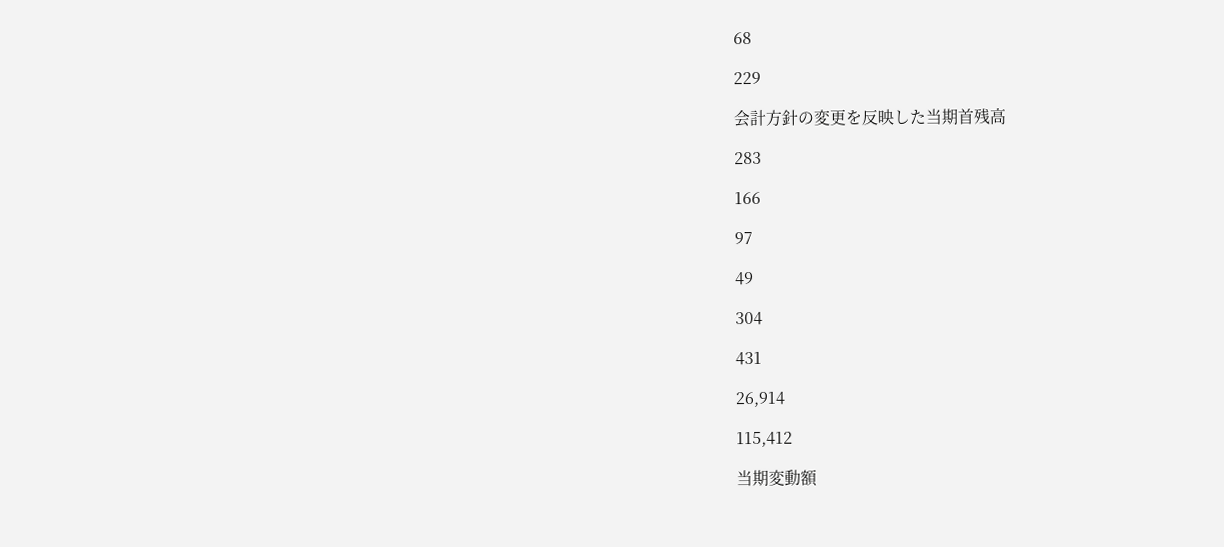68

229

会計方針の変更を反映した当期首残高

283

166

97

49

304

431

26,914

115,412

当期変動額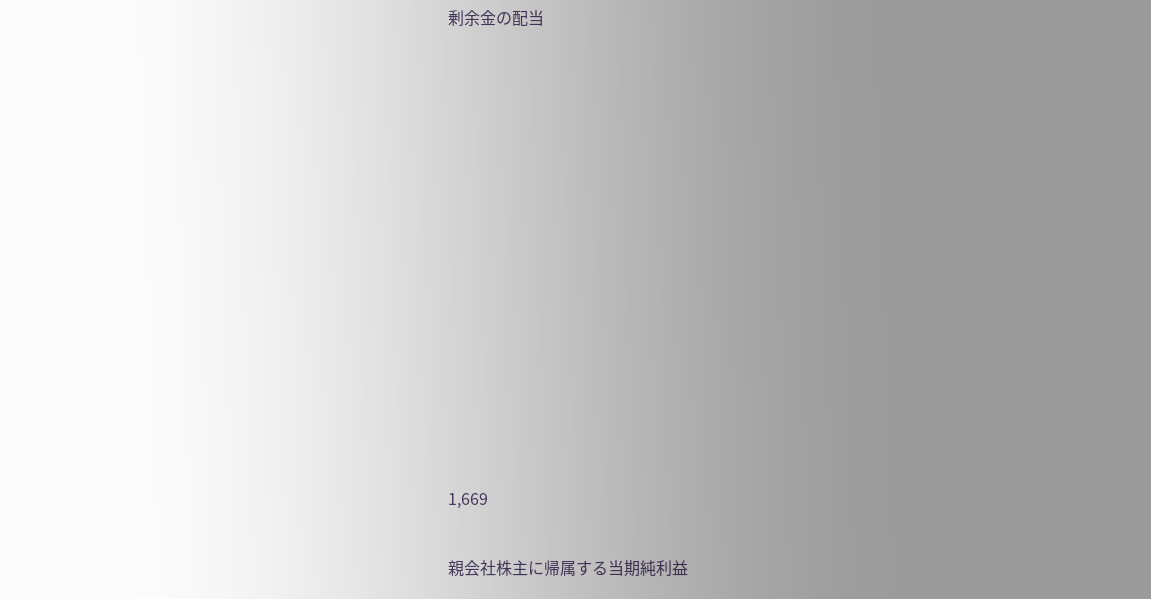剰余金の配当













1,669

親会社株主に帰属する当期純利益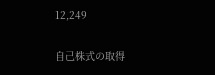12,249

自己株式の取得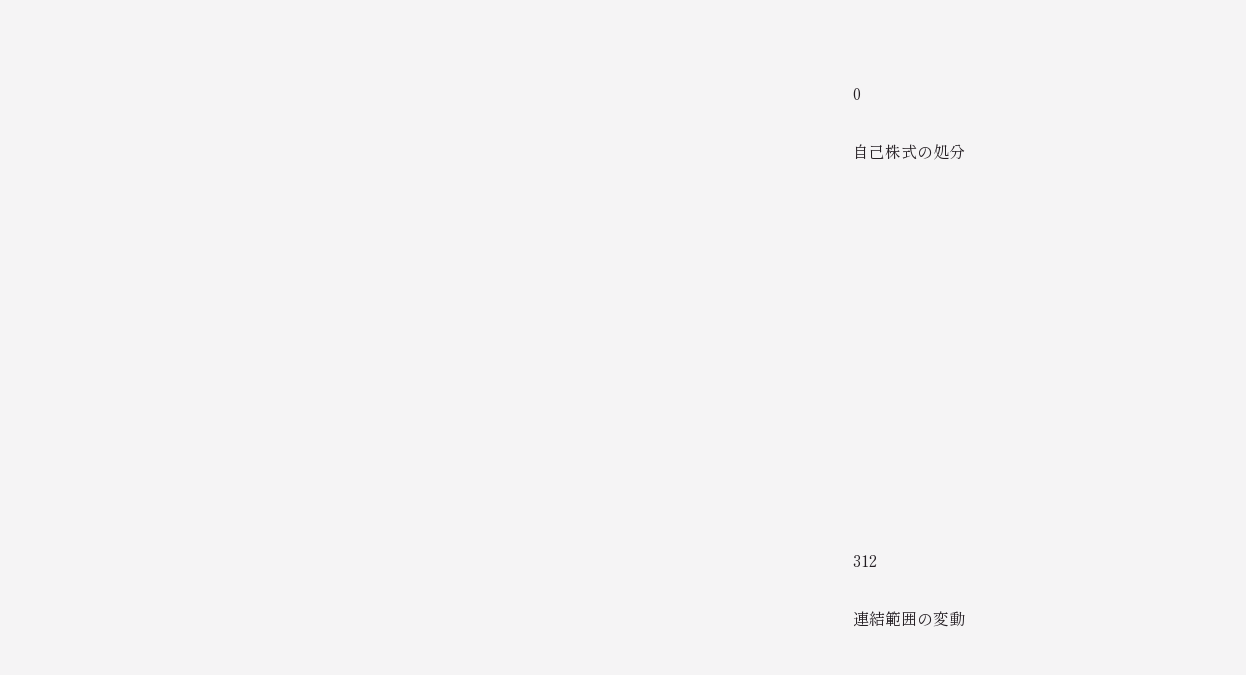0

自己株式の処分













312

連結範囲の変動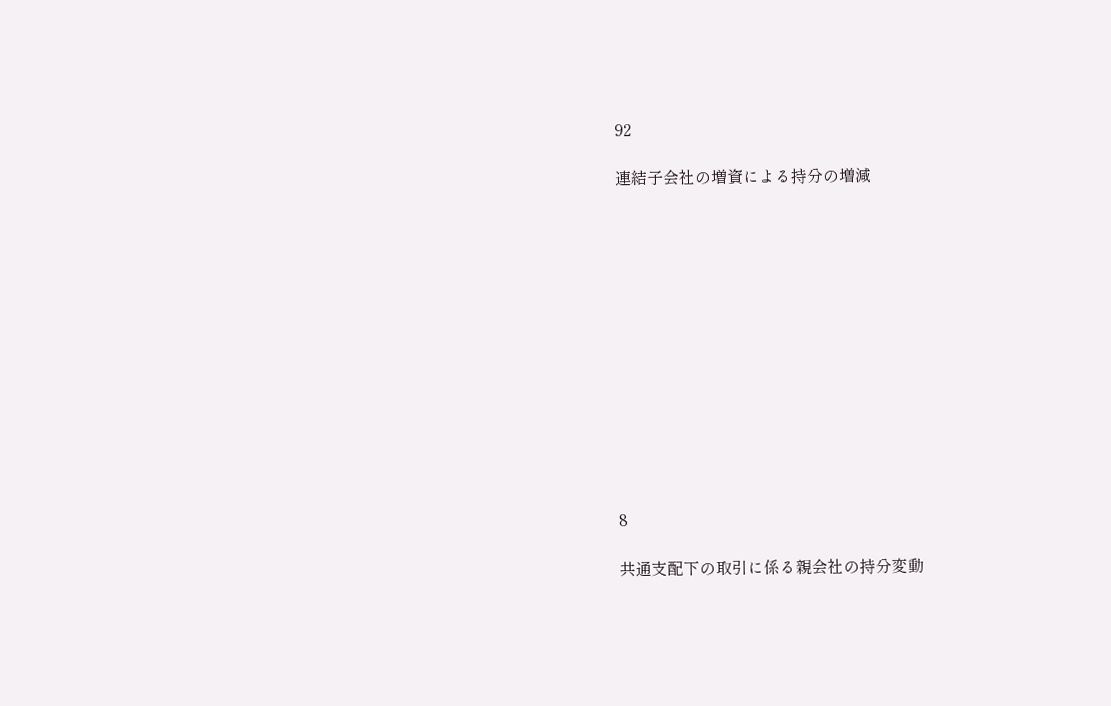92

連結子会社の増資による持分の増減













8

共通支配下の取引に係る親会社の持分変動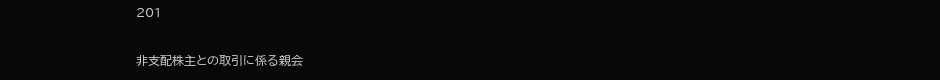201

非支配株主との取引に係る親会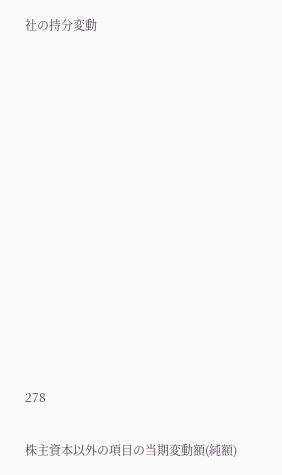社の持分変動













278

株主資本以外の項目の当期変動額(純額)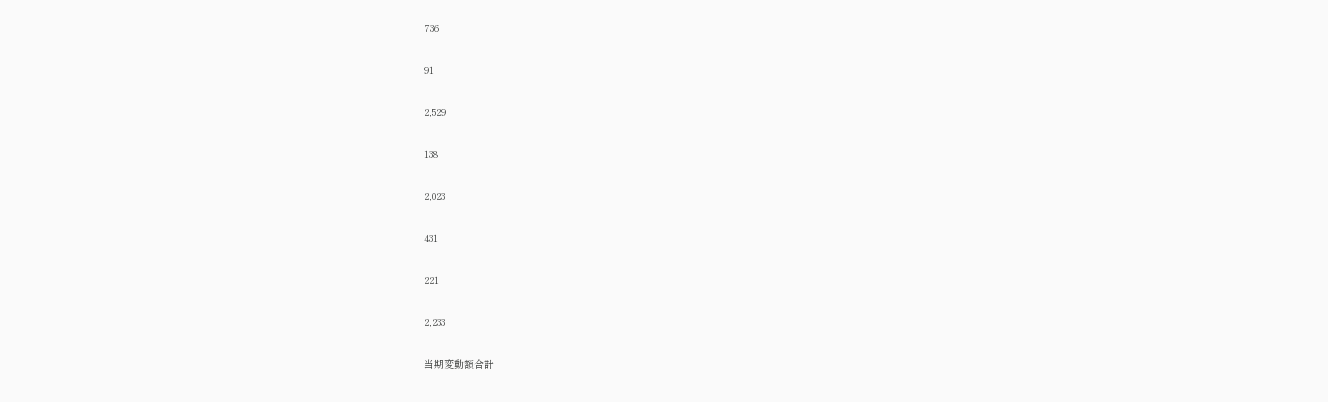736

91

2,529

138

2,023

431

221

2,233

当期変動額合計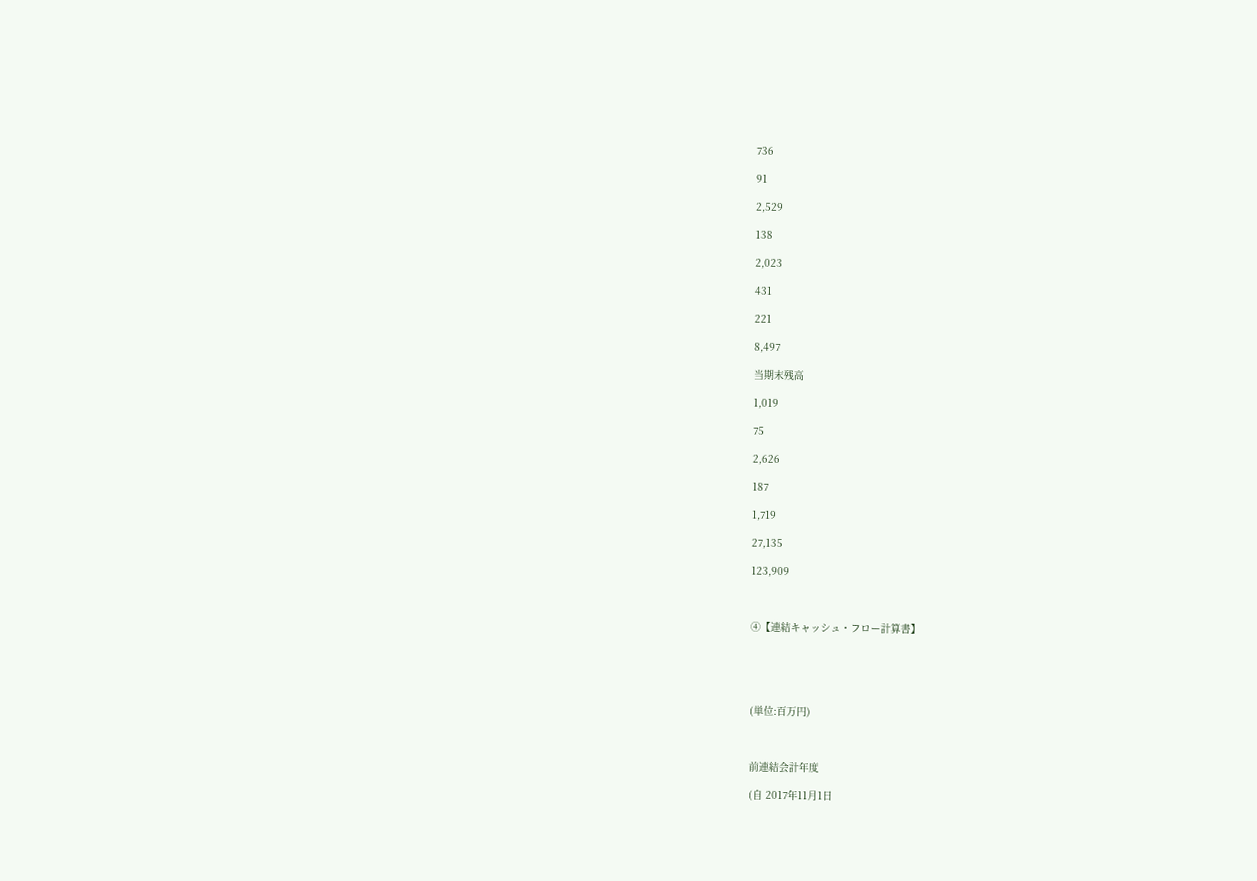736

91

2,529

138

2,023

431

221

8,497

当期末残高

1,019

75

2,626

187

1,719

27,135

123,909



④【連結キャッシュ・フロー計算書】





(単位:百万円)



前連結会計年度

(自 2017年11月1日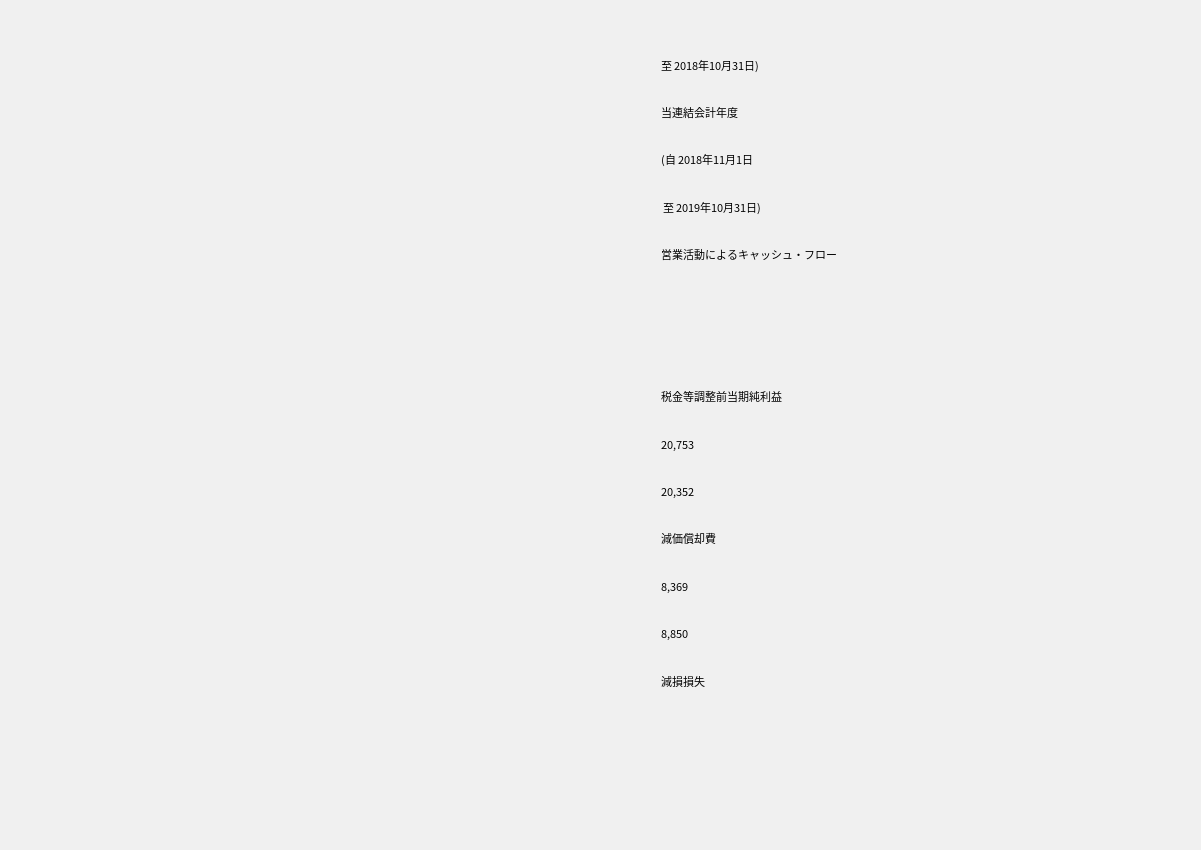至 2018年10月31日)

当連結会計年度

(自 2018年11月1日

 至 2019年10月31日)

営業活動によるキャッシュ・フロー





税金等調整前当期純利益

20,753

20,352

減価償却費

8,369

8,850

減損損失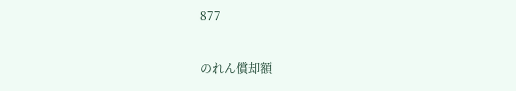877

のれん償却額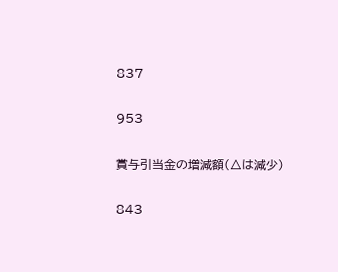837

953

賞与引当金の増減額(△は減少)

843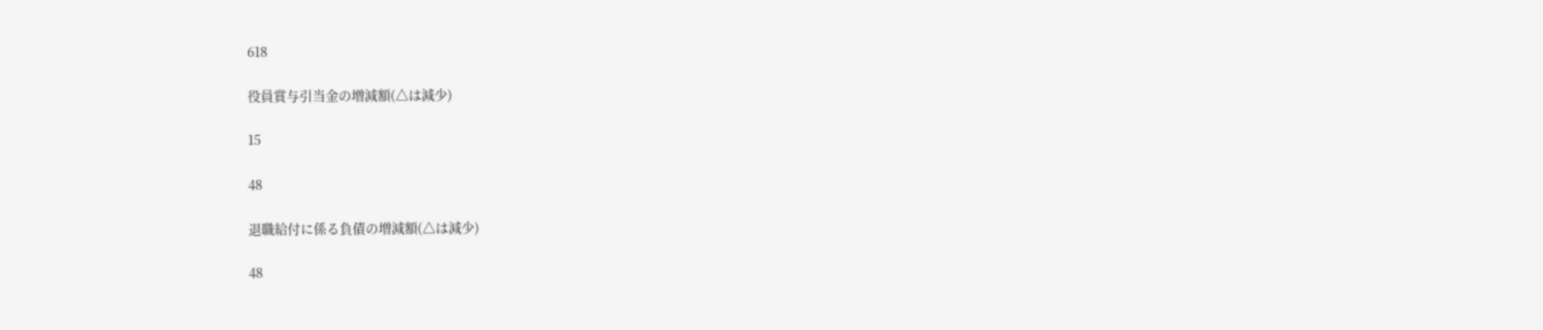618

役員賞与引当金の増減額(△は減少)

15

48

退職給付に係る負債の増減額(△は減少)

48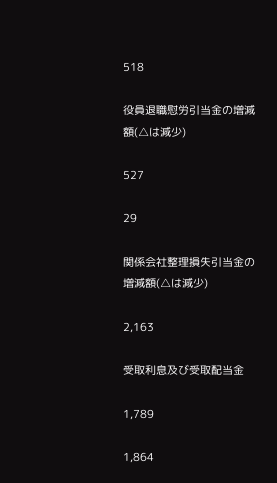518

役員退職慰労引当金の増減額(△は減少)

527

29

関係会社整理損失引当金の増減額(△は減少)

2,163

受取利息及び受取配当金

1,789

1,864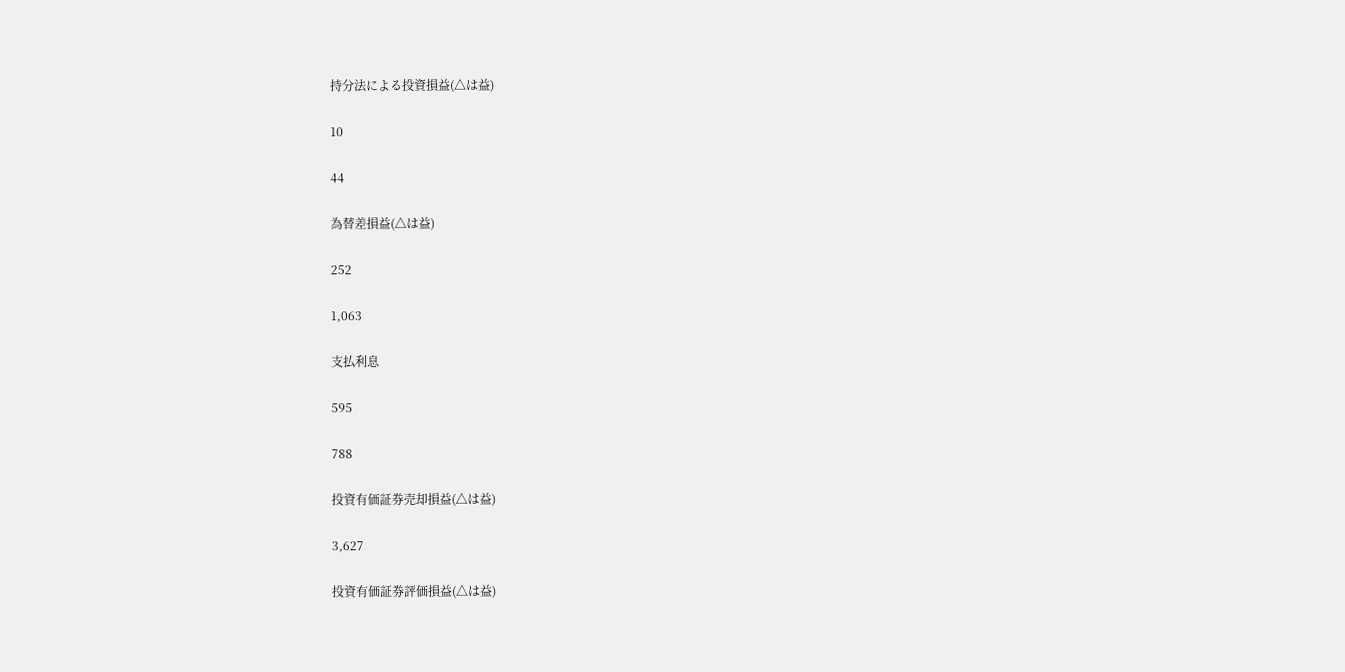持分法による投資損益(△は益)

10

44

為替差損益(△は益)

252

1,063

支払利息

595

788

投資有価証券売却損益(△は益)

3,627

投資有価証券評価損益(△は益)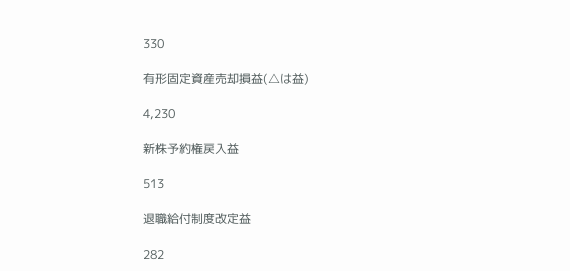330

有形固定資産売却損益(△は益)

4,230

新株予約権戻入益

513

退職給付制度改定益

282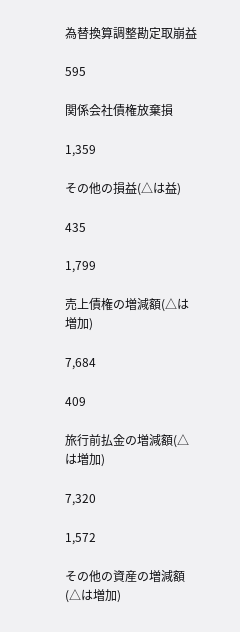為替換算調整勘定取崩益

595

関係会社債権放棄損

1,359

その他の損益(△は益)

435

1,799

売上債権の増減額(△は増加)

7,684

409

旅行前払金の増減額(△は増加)

7,320

1,572

その他の資産の増減額(△は増加)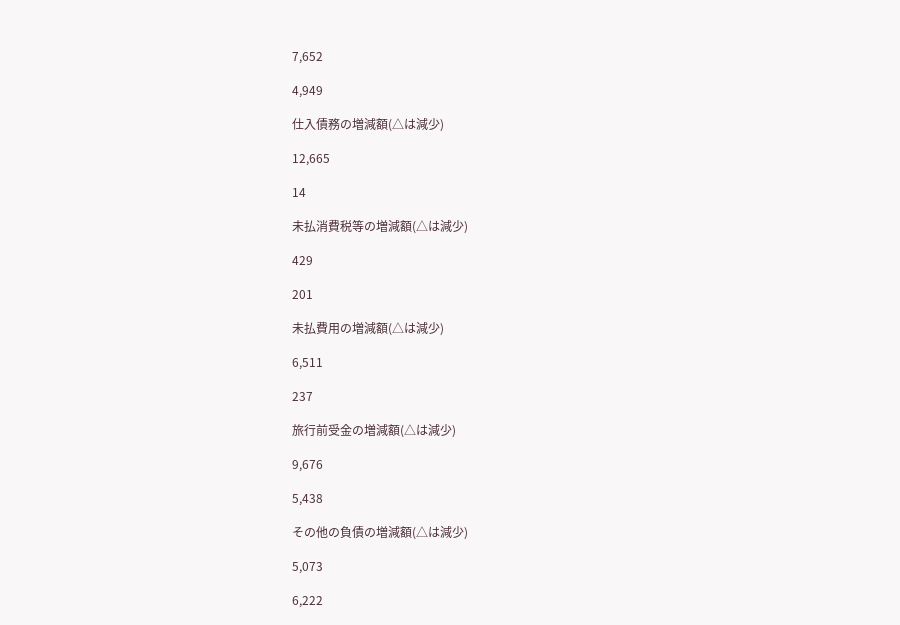7,652

4,949

仕入債務の増減額(△は減少)

12,665

14

未払消費税等の増減額(△は減少)

429

201

未払費用の増減額(△は減少)

6,511

237

旅行前受金の増減額(△は減少)

9,676

5,438

その他の負債の増減額(△は減少)

5,073

6,222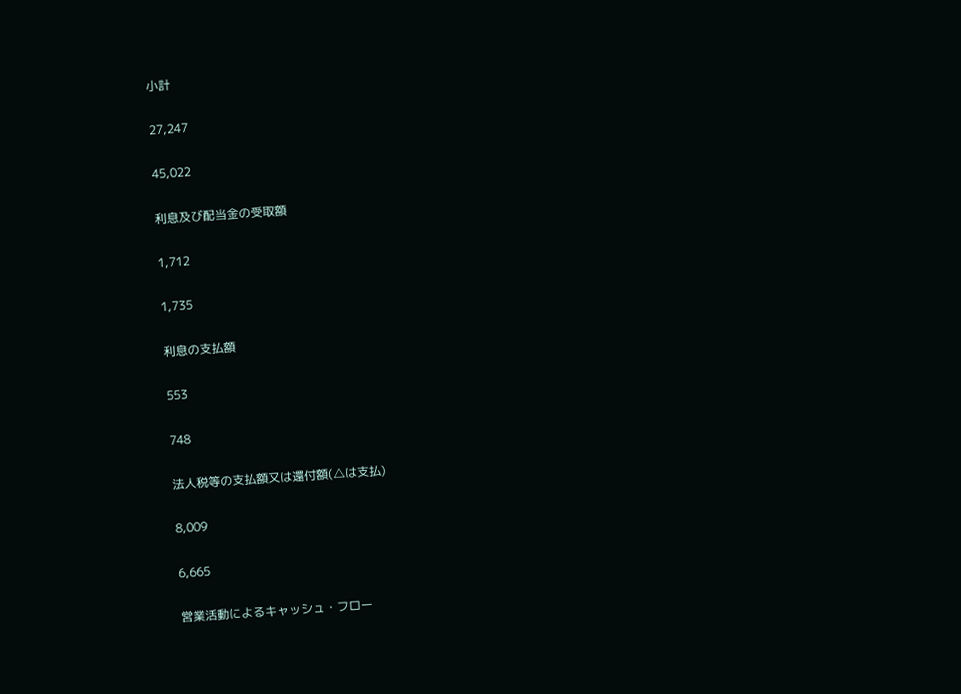小計

27,247

45,022

利息及び配当金の受取額

1,712

1,735

利息の支払額

553

748

法人税等の支払額又は還付額(△は支払)

8,009

6,665

営業活動によるキャッシュ・フロー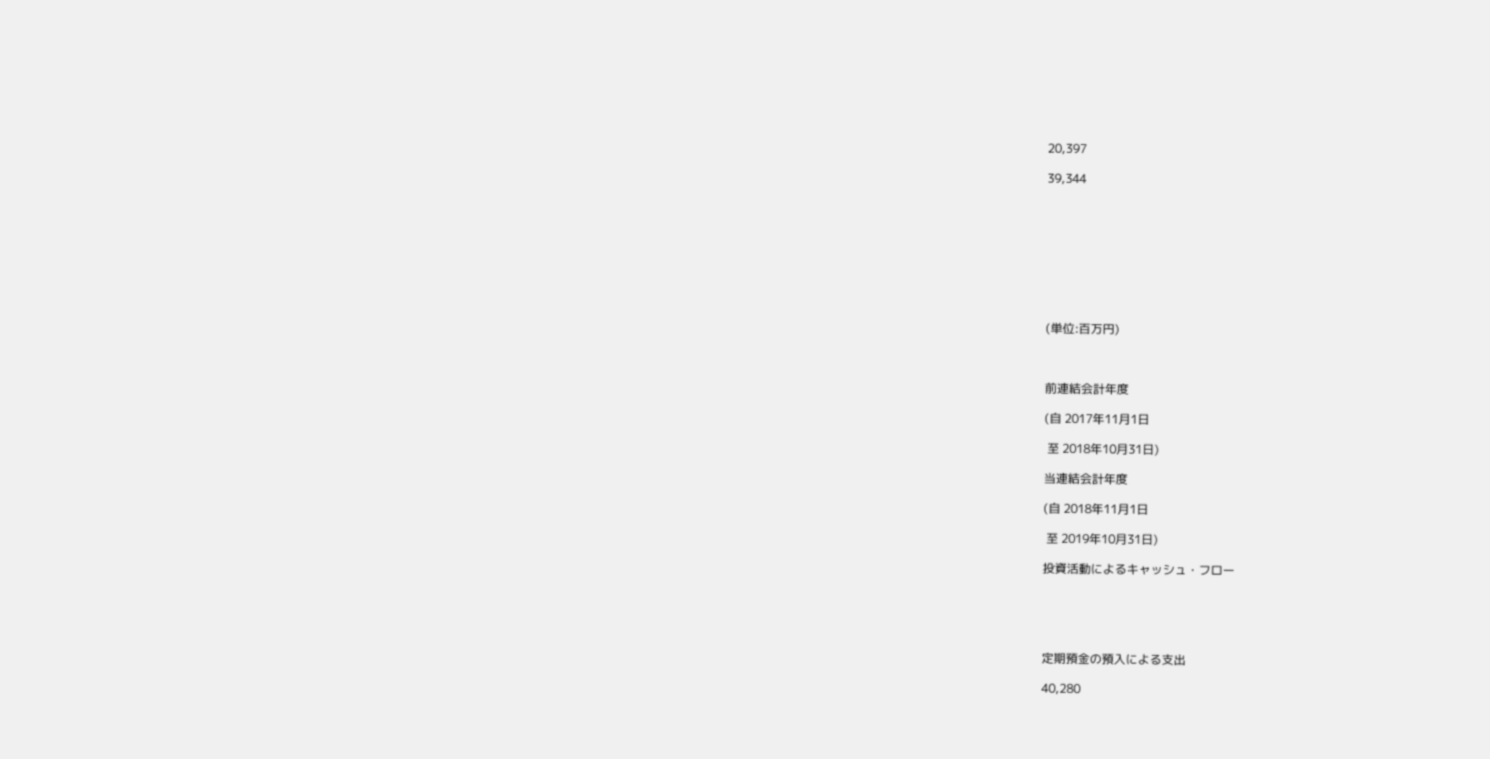20,397

39,344









(単位:百万円)



前連結会計年度

(自 2017年11月1日

 至 2018年10月31日)

当連結会計年度

(自 2018年11月1日

 至 2019年10月31日)

投資活動によるキャッシュ・フロー





定期預金の預入による支出

40,280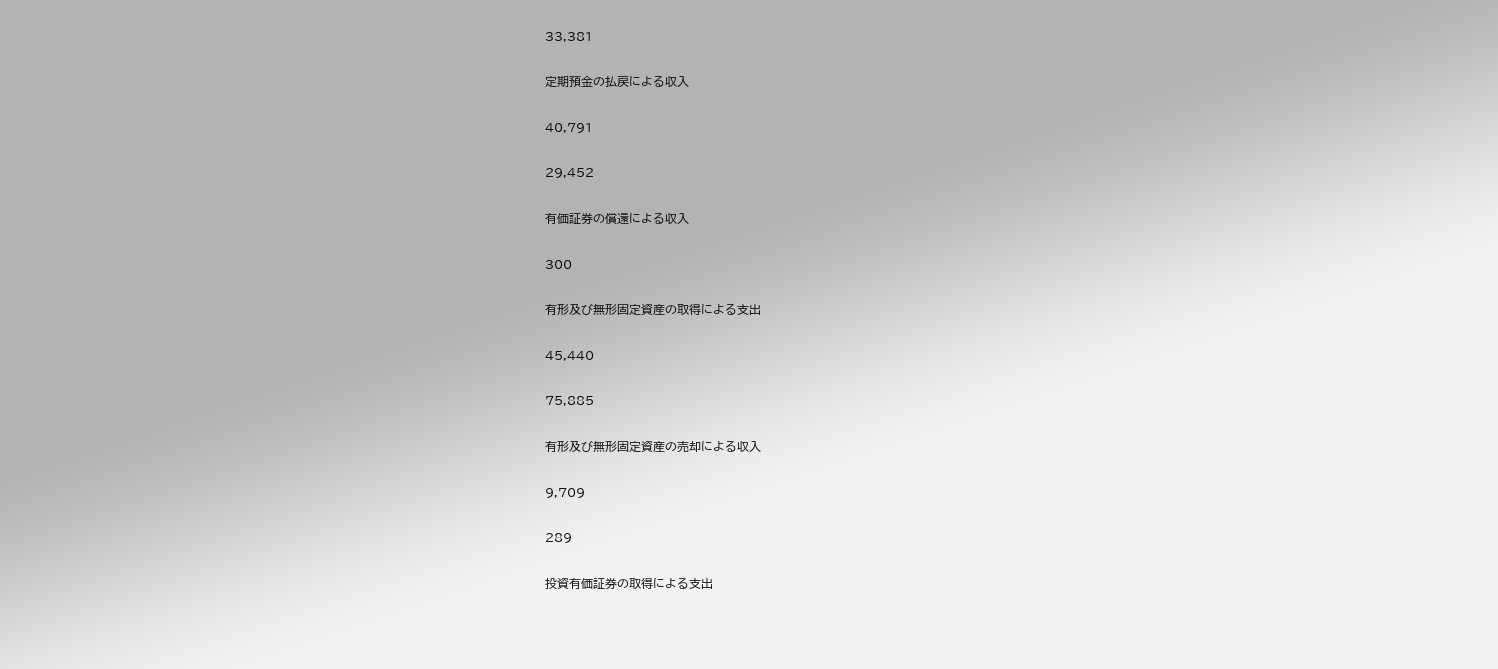33,381

定期預金の払戻による収入

40,791

29,452

有価証券の償還による収入

300

有形及び無形固定資産の取得による支出

45,440

75,885

有形及び無形固定資産の売却による収入

9,709

289

投資有価証券の取得による支出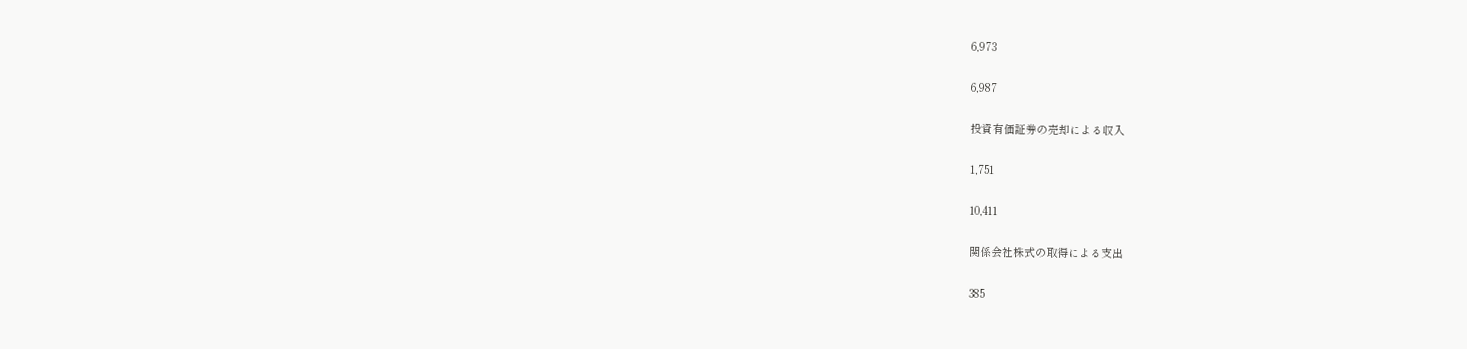6,973

6,987

投資有価証券の売却による収入

1,751

10,411

関係会社株式の取得による支出

385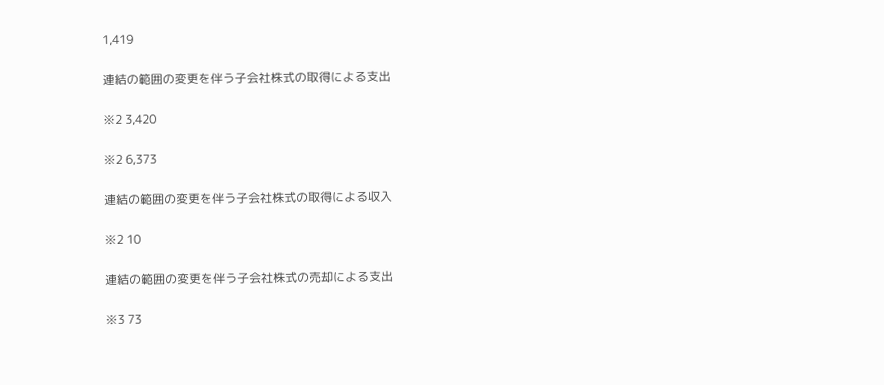1,419

連結の範囲の変更を伴う子会社株式の取得による支出

※2 3,420

※2 6,373

連結の範囲の変更を伴う子会社株式の取得による収入

※2 10

連結の範囲の変更を伴う子会社株式の売却による支出

※3 73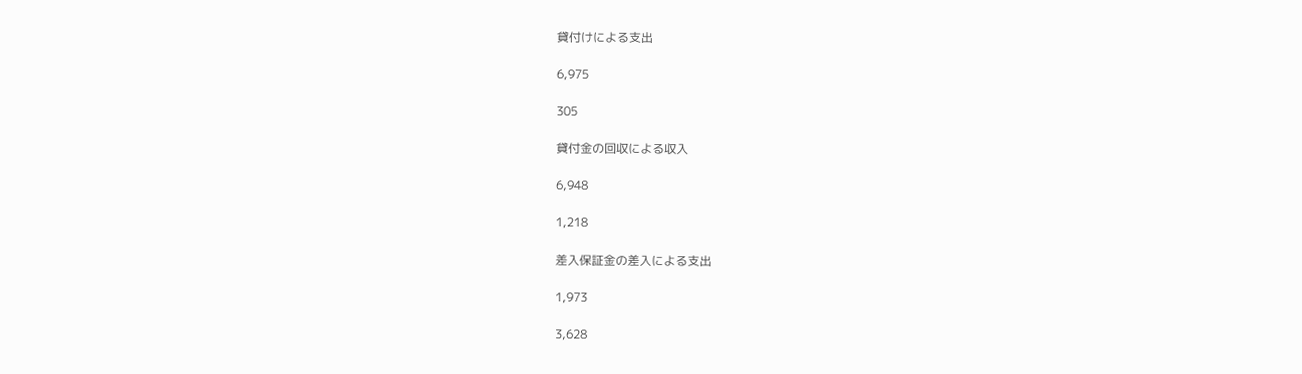貸付けによる支出

6,975

305

貸付金の回収による収入

6,948

1,218

差入保証金の差入による支出

1,973

3,628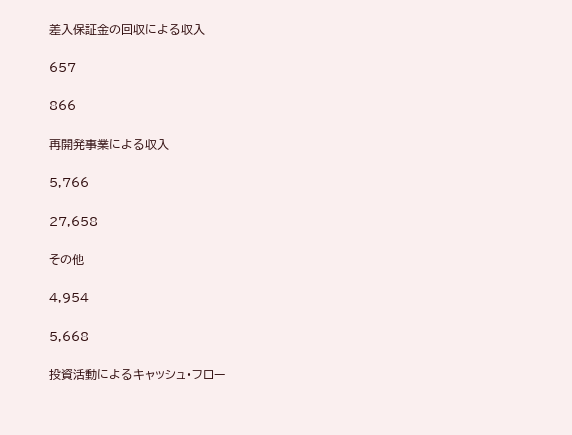差入保証金の回収による収入

657

866

再開発事業による収入

5,766

27,658

その他

4,954

5,668

投資活動によるキャッシュ・フロー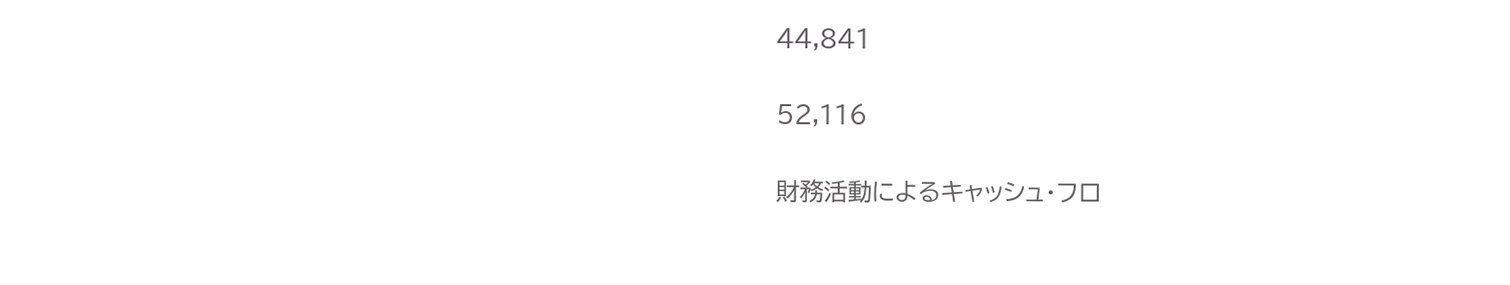44,841

52,116

財務活動によるキャッシュ・フロ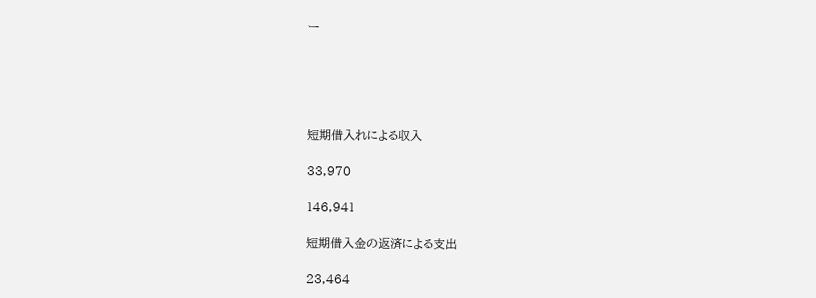ー





短期借入れによる収入

33,970

146,941

短期借入金の返済による支出

23,464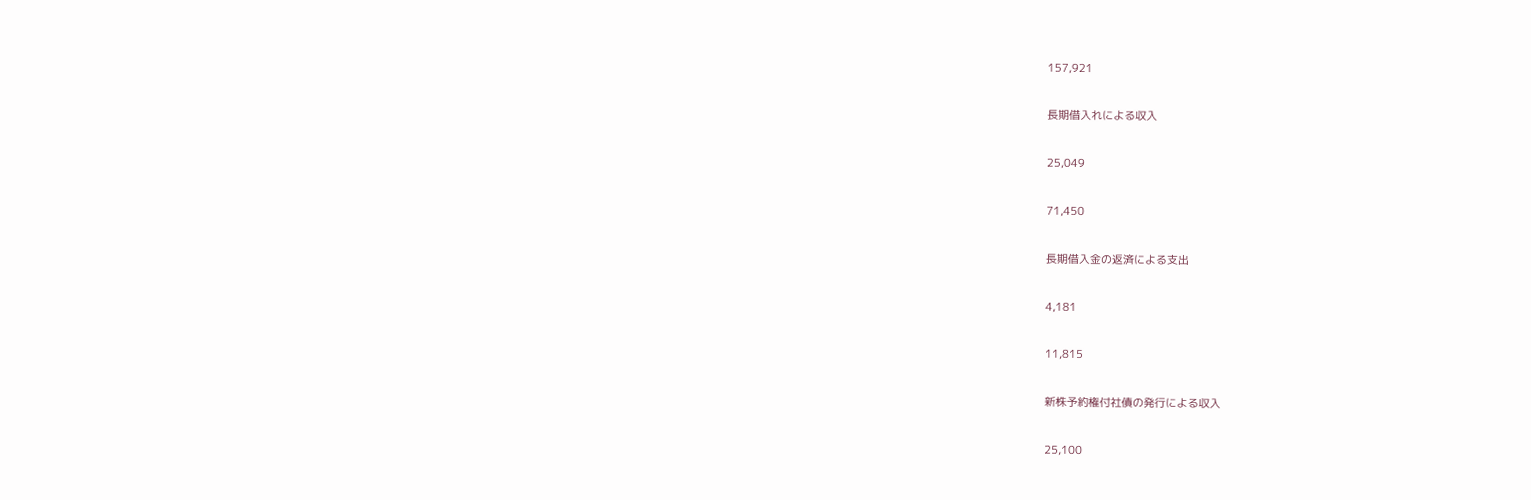157,921

長期借入れによる収入

25,049

71,450

長期借入金の返済による支出

4,181

11,815

新株予約権付社債の発行による収入

25,100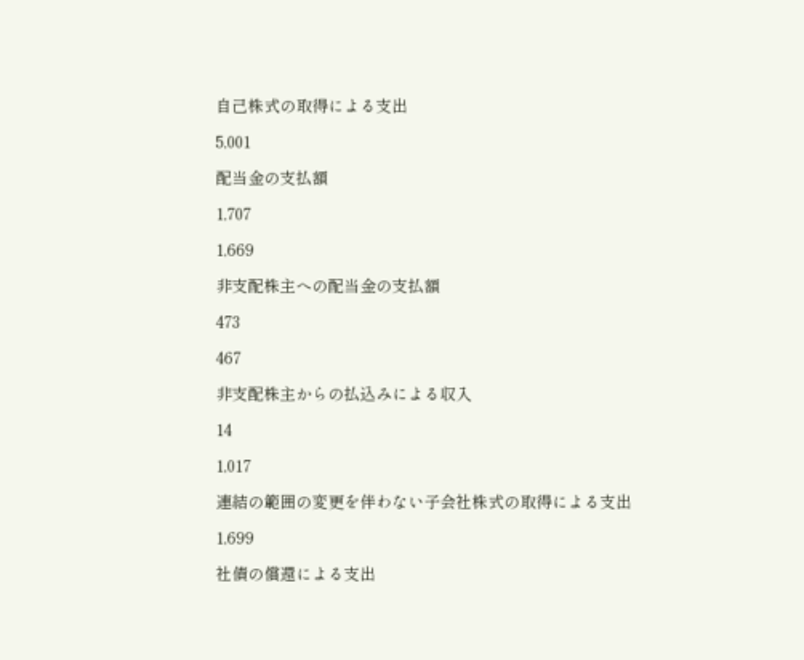自己株式の取得による支出

5,001

配当金の支払額

1,707

1,669

非支配株主への配当金の支払額

473

467

非支配株主からの払込みによる収入

14

1,017

連結の範囲の変更を伴わない子会社株式の取得による支出

1,699

社債の償還による支出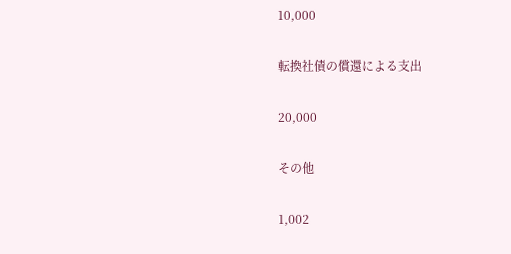10,000

転換社債の償還による支出

20,000

その他

1,002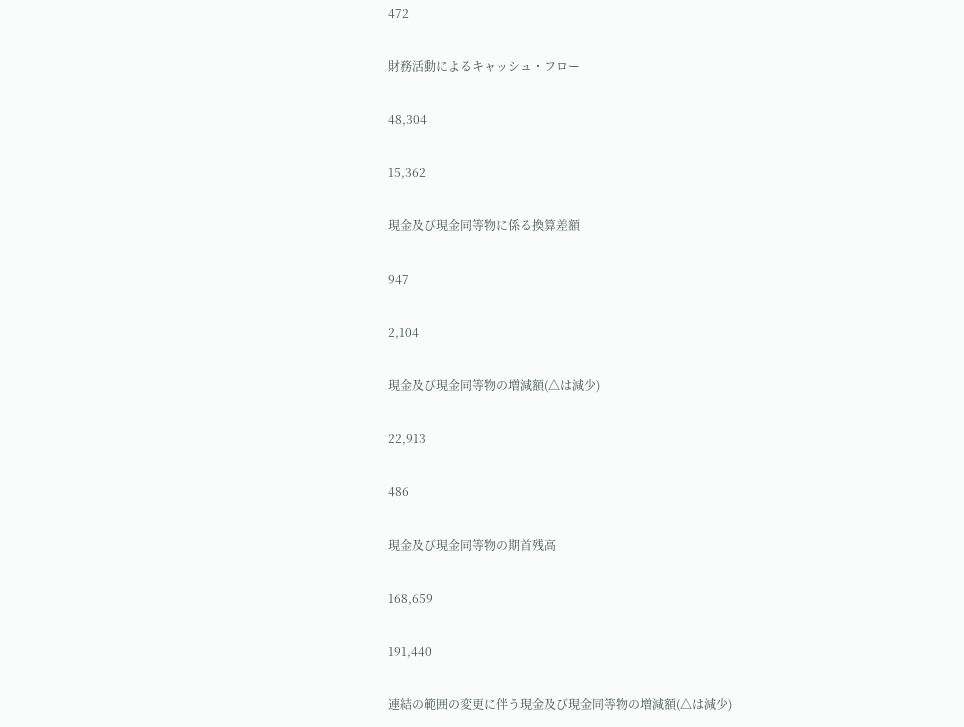472

財務活動によるキャッシュ・フロー

48,304

15,362

現金及び現金同等物に係る換算差額

947

2,104

現金及び現金同等物の増減額(△は減少)

22,913

486

現金及び現金同等物の期首残高

168,659

191,440

連結の範囲の変更に伴う現金及び現金同等物の増減額(△は減少)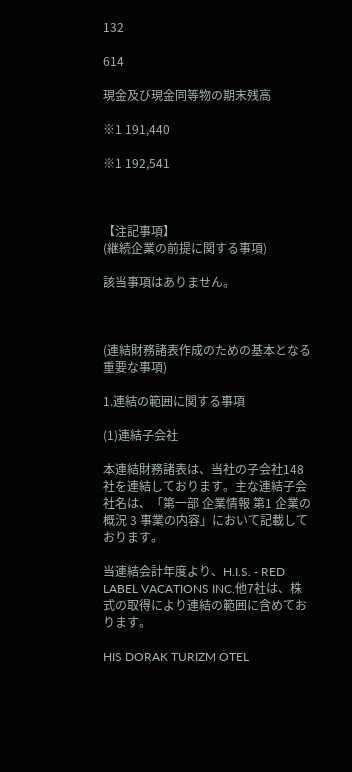132

614

現金及び現金同等物の期末残高

※1 191,440

※1 192,541



【注記事項】
(継続企業の前提に関する事項)

該当事項はありません。



(連結財務諸表作成のための基本となる重要な事項)

1.連結の範囲に関する事項

(1)連結子会社

本連結財務諸表は、当社の子会社148社を連結しております。主な連結子会社名は、「第一部 企業情報 第1 企業の概況 3 事業の内容」において記載しております。

当連結会計年度より、H.I.S. - RED LABEL VACATIONS INC.他7社は、株式の取得により連結の範囲に含めております。

HIS DORAK TURIZM OTEL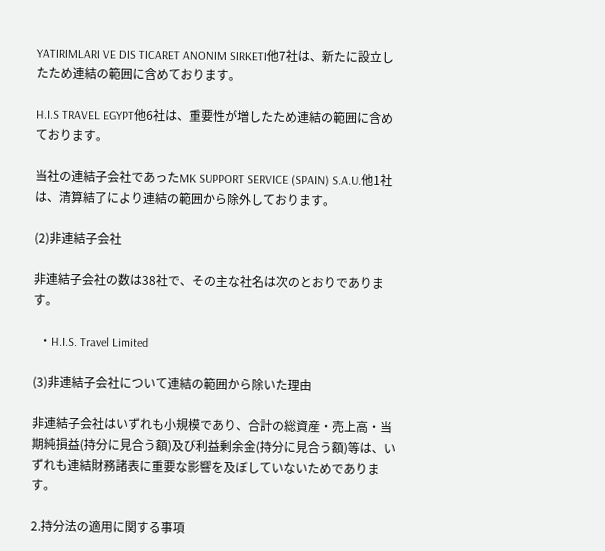YATIRIMLARI VE DIS TICARET ANONIM SIRKETI他7社は、新たに設立したため連結の範囲に含めております。

H.I.S TRAVEL EGYPT他6社は、重要性が増したため連結の範囲に含めております。

当社の連結子会社であったMK SUPPORT SERVICE (SPAIN) S.A.U.他1社は、清算結了により連結の範囲から除外しております。

(2)非連結子会社

非連結子会社の数は38社で、その主な社名は次のとおりであります。

  ・H.I.S. Travel Limited

(3)非連結子会社について連結の範囲から除いた理由

非連結子会社はいずれも小規模であり、合計の総資産・売上高・当期純損益(持分に見合う額)及び利益剰余金(持分に見合う額)等は、いずれも連結財務諸表に重要な影響を及ぼしていないためであります。

2.持分法の適用に関する事項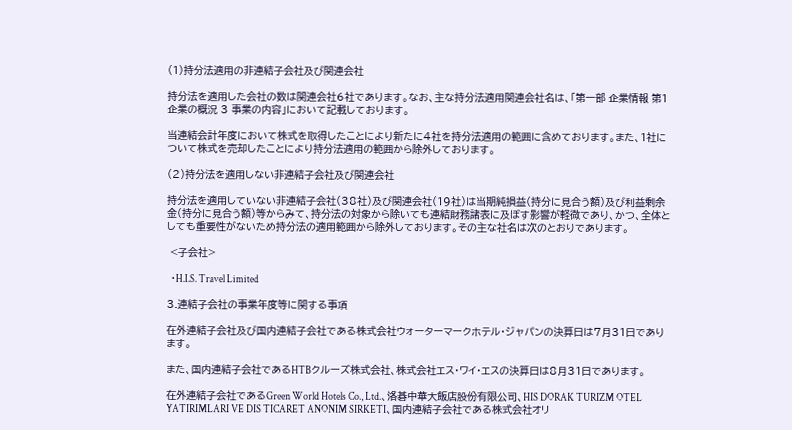(1)持分法適用の非連結子会社及び関連会社

持分法を適用した会社の数は関連会社6社であります。なお、主な持分法適用関連会社名は、「第一部 企業情報 第1 企業の概況 3 事業の内容」において記載しております。

当連結会計年度において株式を取得したことにより新たに4社を持分法適用の範囲に含めております。また、1社について株式を売却したことにより持分法適用の範囲から除外しております。

(2)持分法を適用しない非連結子会社及び関連会社

持分法を適用していない非連結子会社(38社)及び関連会社(19社)は当期純損益(持分に見合う額)及び利益剰余金(持分に見合う額)等からみて、持分法の対象から除いても連結財務諸表に及ぼす影響が軽微であり、かつ、全体としても重要性がないため持分法の適用範囲から除外しております。その主な社名は次のとおりであります。

 <子会社>

  ・H.I.S. Travel Limited

3.連結子会社の事業年度等に関する事項

在外連結子会社及び国内連結子会社である株式会社ウォーターマークホテル・ジャパンの決算日は7月31日であります。

また、国内連結子会社であるHTBクルーズ株式会社、株式会社エス・ワイ・エスの決算日は8月31日であります。

在外連結子会社であるGreen World Hotels Co., Ltd.、洛碁中華大飯店股份有限公司、HIS DORAK TURIZM OTEL YATIRIMLARI VE DIS TICARET ANONIM SIRKETI、国内連結子会社である株式会社オリ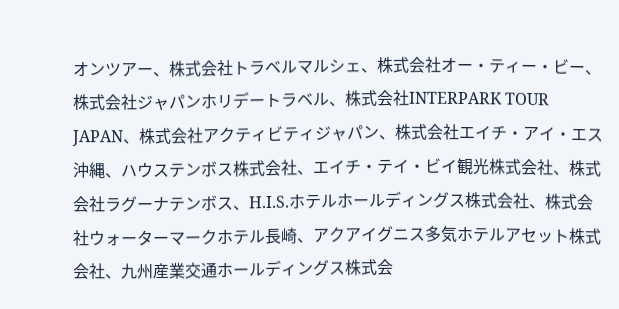オンツアー、株式会社トラベルマルシェ、株式会社オー・ティー・ビー、株式会社ジャパンホリデートラベル、株式会社INTERPARK TOUR JAPAN、株式会社アクティビティジャパン、株式会社エイチ・アイ・エス沖縄、ハウステンボス株式会社、エイチ・テイ・ビイ観光株式会社、株式会社ラグーナテンボス、H.I.S.ホテルホールディングス株式会社、株式会社ウォーターマークホテル長崎、アクアイグニス多気ホテルアセット株式会社、九州産業交通ホールディングス株式会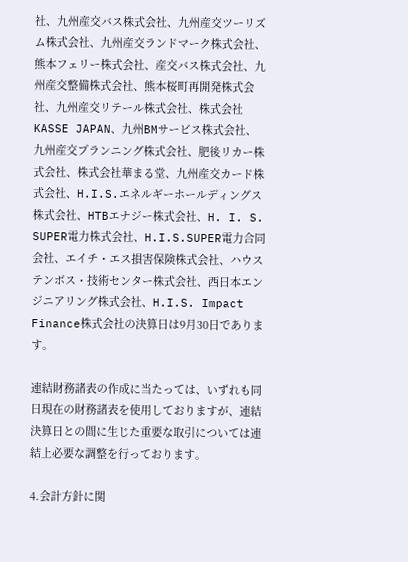社、九州産交バス株式会社、九州産交ツーリズム株式会社、九州産交ランドマーク株式会社、熊本フェリー株式会社、産交バス株式会社、九州産交整備株式会社、熊本桜町再開発株式会社、九州産交リテール株式会社、株式会社KASSE JAPAN、九州BMサービス株式会社、九州産交プランニング株式会社、肥後リカー株式会社、株式会社華まる堂、九州産交カード株式会社、H.I.S.エネルギーホールディングス株式会社、HTBエナジー株式会社、H. I. S. SUPER電力株式会社、H.I.S.SUPER電力合同会社、エイチ・エス損害保険株式会社、ハウステンボス・技術センター株式会社、西日本エンジニアリング株式会社、H.I.S. Impact Finance株式会社の決算日は9月30日であります。

連結財務諸表の作成に当たっては、いずれも同日現在の財務諸表を使用しておりますが、連結決算日との間に生じた重要な取引については連結上必要な調整を行っております。

4.会計方針に関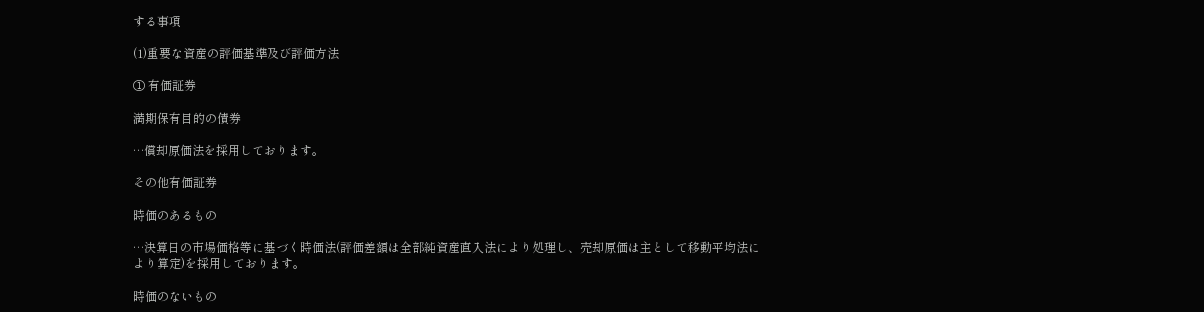する事項

(1)重要な資産の評価基準及び評価方法

① 有価証券

満期保有目的の債券

…償却原価法を採用しております。

その他有価証券

時価のあるもの

…決算日の市場価格等に基づく時価法(評価差額は全部純資産直入法により処理し、売却原価は主として移動平均法により算定)を採用しております。

時価のないもの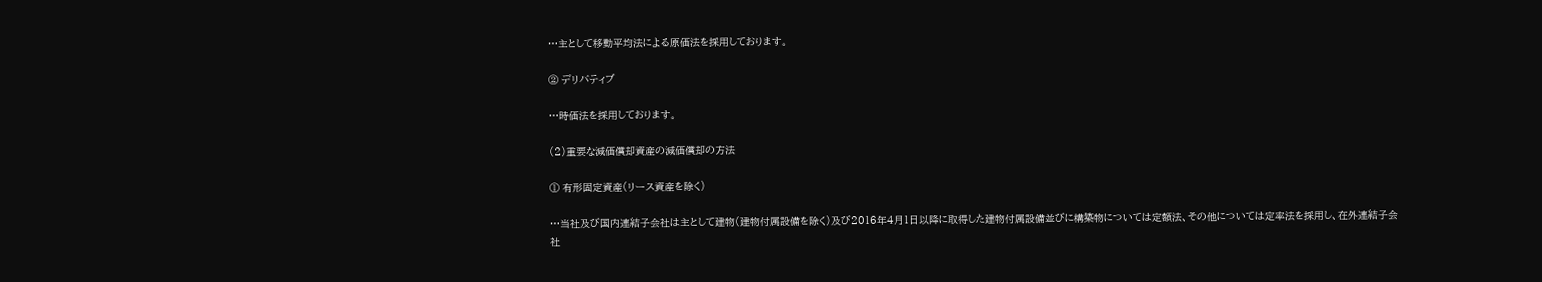…主として移動平均法による原価法を採用しております。

② デリバティブ

…時価法を採用しております。

(2)重要な減価償却資産の減価償却の方法

① 有形固定資産(リース資産を除く)

…当社及び国内連結子会社は主として建物(建物付属設備を除く)及び2016年4月1日以降に取得した建物付属設備並びに構築物については定額法、その他については定率法を採用し、在外連結子会社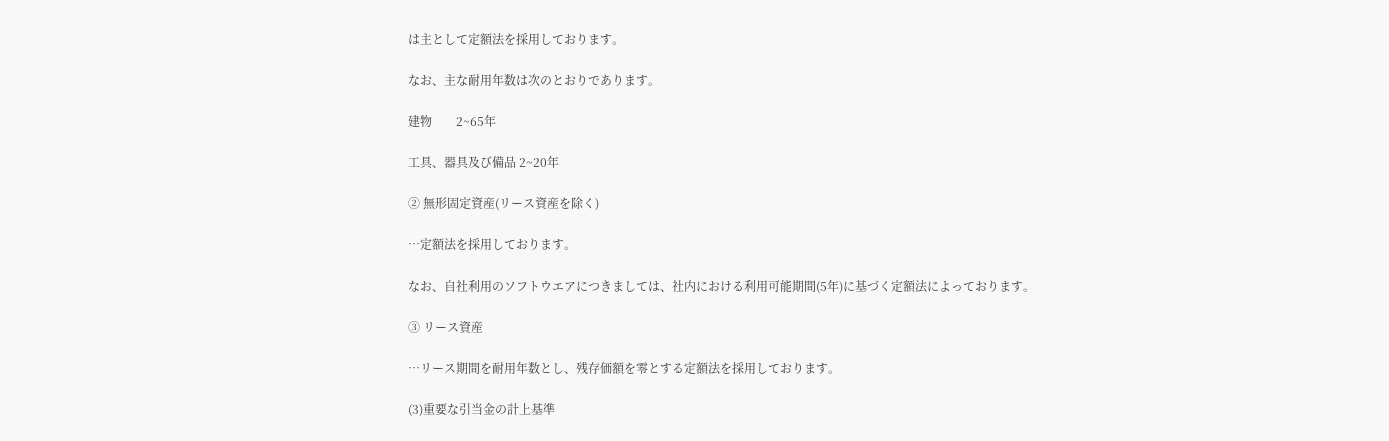は主として定額法を採用しております。

なお、主な耐用年数は次のとおりであります。

建物        2~65年

工具、器具及び備品 2~20年

② 無形固定資産(リース資産を除く)

…定額法を採用しております。

なお、自社利用のソフトウエアにつきましては、社内における利用可能期間(5年)に基づく定額法によっております。

③ リース資産

…リース期間を耐用年数とし、残存価額を零とする定額法を採用しております。

(3)重要な引当金の計上基準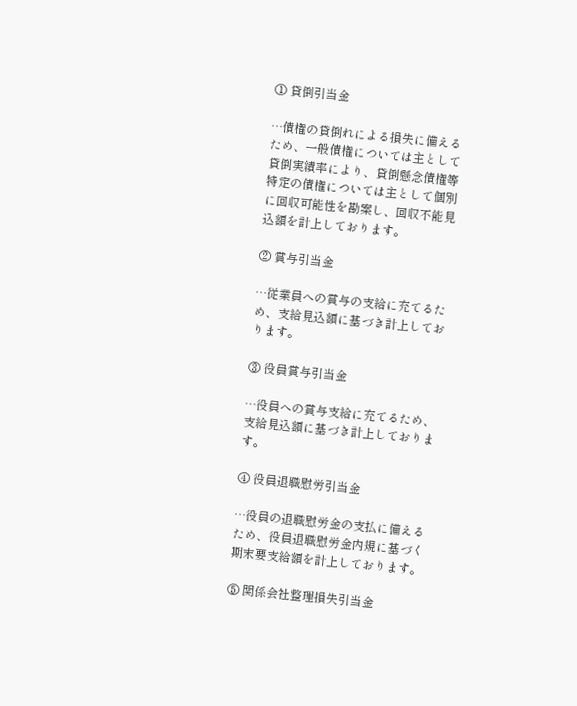① 貸倒引当金

…債権の貸倒れによる損失に備えるため、一般債権については主として貸倒実績率により、貸倒懸念債権等特定の債権については主として個別に回収可能性を勘案し、回収不能見込額を計上しております。

② 賞与引当金

…従業員への賞与の支給に充てるため、支給見込額に基づき計上しております。

③ 役員賞与引当金

…役員への賞与支給に充てるため、支給見込額に基づき計上しております。

④ 役員退職慰労引当金

…役員の退職慰労金の支払に備えるため、役員退職慰労金内規に基づく期末要支給額を計上しております。

⑤ 関係会社整理損失引当金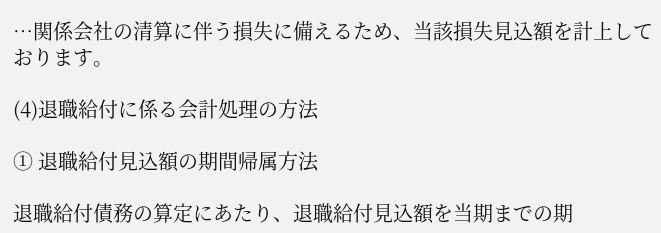…関係会社の清算に伴う損失に備えるため、当該損失見込額を計上しております。

(4)退職給付に係る会計処理の方法

① 退職給付見込額の期間帰属方法

退職給付債務の算定にあたり、退職給付見込額を当期までの期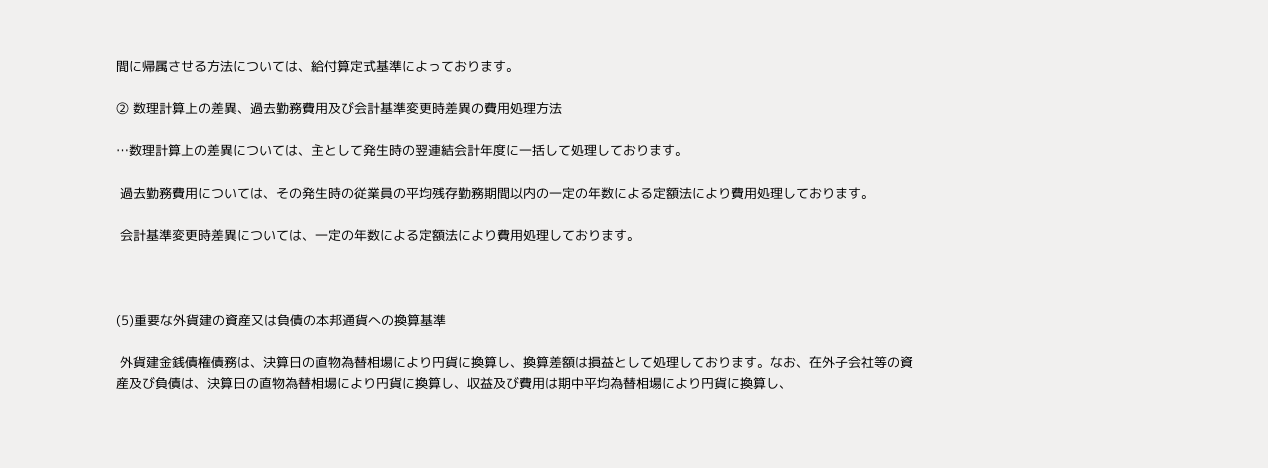間に帰属させる方法については、給付算定式基準によっております。

② 数理計算上の差異、過去勤務費用及び会計基準変更時差異の費用処理方法

…数理計算上の差異については、主として発生時の翌連結会計年度に一括して処理しております。

 過去勤務費用については、その発生時の従業員の平均残存勤務期間以内の一定の年数による定額法により費用処理しております。

 会計基準変更時差異については、一定の年数による定額法により費用処理しております。



(5)重要な外貨建の資産又は負債の本邦通貨への換算基準

 外貨建金銭債権債務は、決算日の直物為替相場により円貨に換算し、換算差額は損益として処理しております。なお、在外子会社等の資産及び負債は、決算日の直物為替相場により円貨に換算し、収益及び費用は期中平均為替相場により円貨に換算し、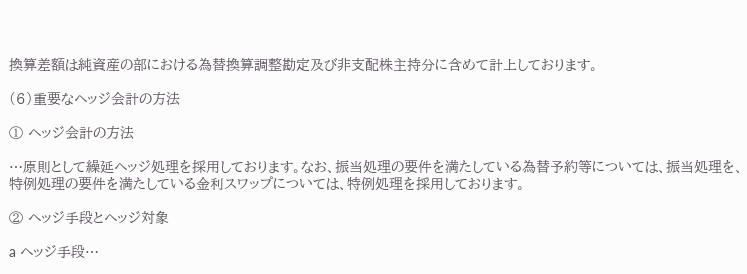換算差額は純資産の部における為替換算調整勘定及び非支配株主持分に含めて計上しております。

(6)重要なヘッジ会計の方法

① ヘッジ会計の方法

…原則として繰延ヘッジ処理を採用しております。なお、振当処理の要件を満たしている為替予約等については、振当処理を、特例処理の要件を満たしている金利スワップについては、特例処理を採用しております。

② ヘッジ手段とヘッジ対象

a ヘッジ手段…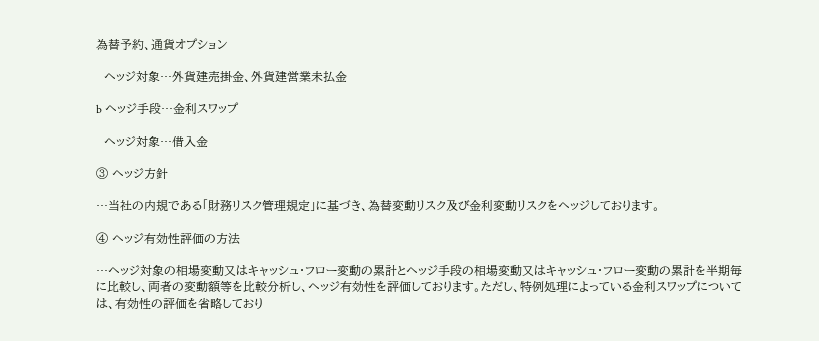為替予約、通貨オプション

  ヘッジ対象…外貨建売掛金、外貨建営業未払金

b ヘッジ手段…金利スワップ

  ヘッジ対象…借入金

③ ヘッジ方針

…当社の内規である「財務リスク管理規定」に基づき、為替変動リスク及び金利変動リスクをヘッジしております。

④ ヘッジ有効性評価の方法

…ヘッジ対象の相場変動又はキャッシュ・フロー変動の累計とヘッジ手段の相場変動又はキャッシュ・フロー変動の累計を半期毎に比較し、両者の変動額等を比較分析し、ヘッジ有効性を評価しております。ただし、特例処理によっている金利スワップについては、有効性の評価を省略しており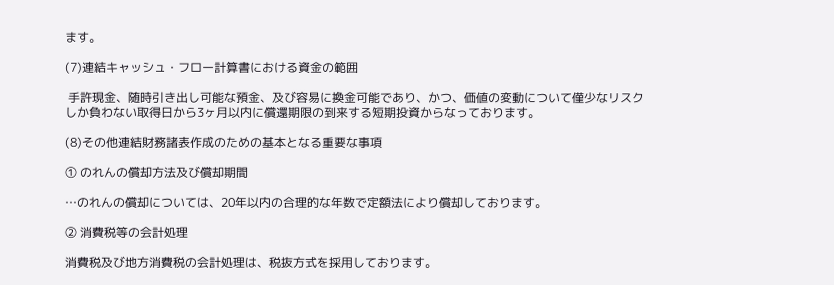ます。

(7)連結キャッシュ・フロー計算書における資金の範囲

 手許現金、随時引き出し可能な預金、及び容易に換金可能であり、かつ、価値の変動について僅少なリスクしか負わない取得日から3ヶ月以内に償還期限の到来する短期投資からなっております。

(8)その他連結財務諸表作成のための基本となる重要な事項

① のれんの償却方法及び償却期間

…のれんの償却については、20年以内の合理的な年数で定額法により償却しております。

② 消費税等の会計処理

消費税及び地方消費税の会計処理は、税抜方式を採用しております。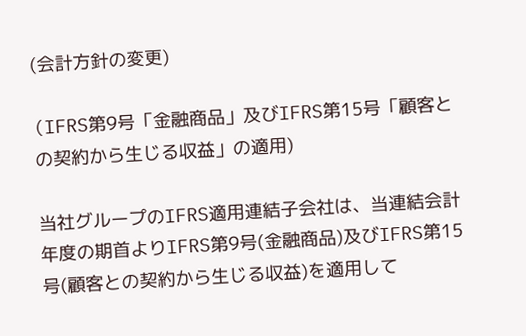(会計方針の変更)

(IFRS第9号「金融商品」及びIFRS第15号「顧客との契約から生じる収益」の適用)

当社グループのIFRS適用連結子会社は、当連結会計年度の期首よりIFRS第9号(金融商品)及びIFRS第15号(顧客との契約から生じる収益)を適用して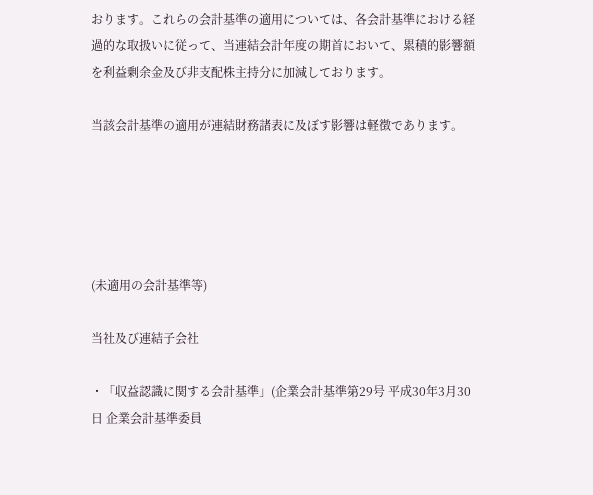おります。これらの会計基準の適用については、各会計基準における経過的な取扱いに従って、当連結会計年度の期首において、累積的影響額を利益剰余金及び非支配株主持分に加減しております。

当該会計基準の適用が連結財務諸表に及ぼす影響は軽徴であります。





(未適用の会計基準等)

当社及び連結子会社

・「収益認識に関する会計基準」(企業会計基準第29号 平成30年3月30日 企業会計基準委員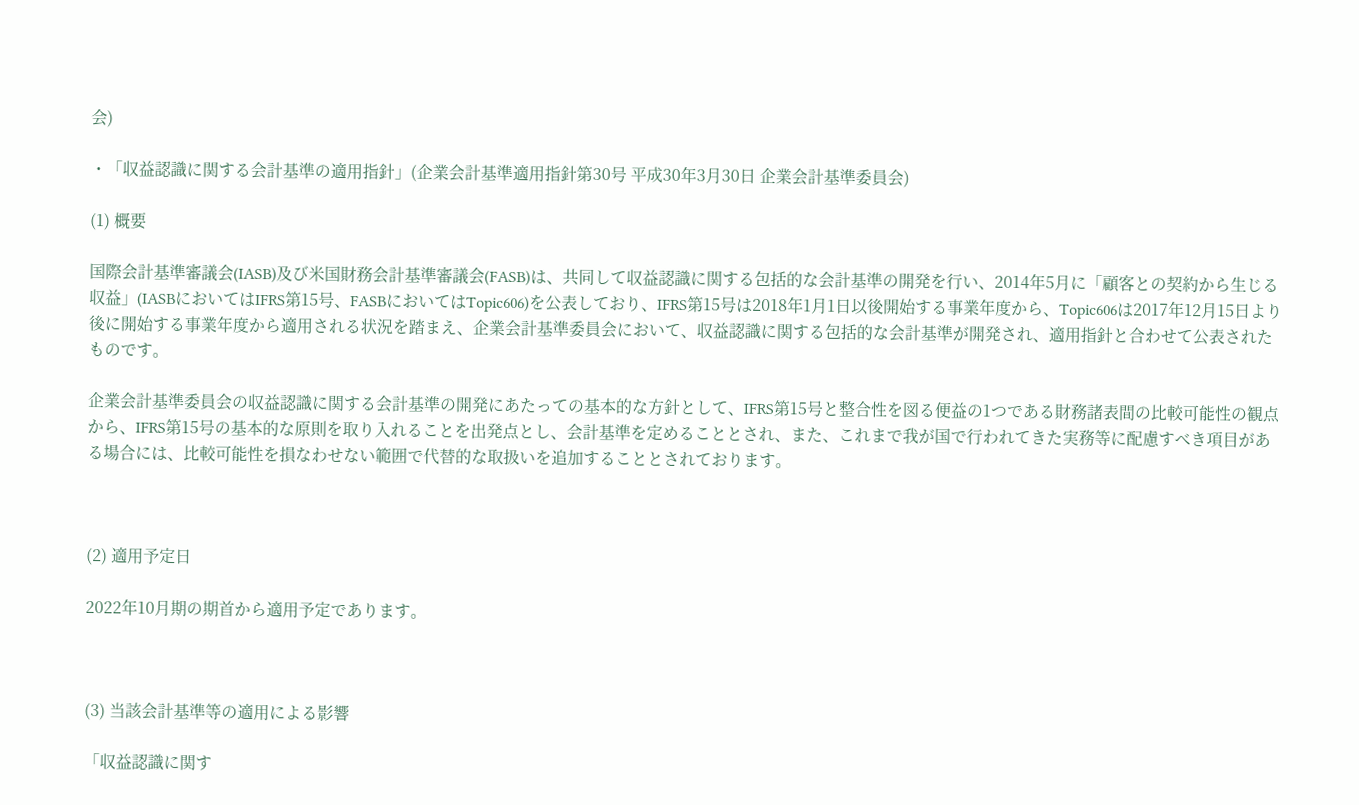会)

・「収益認識に関する会計基準の適用指針」(企業会計基準適用指針第30号 平成30年3月30日 企業会計基準委員会)

(1) 概要

国際会計基準審議会(IASB)及び米国財務会計基準審議会(FASB)は、共同して収益認識に関する包括的な会計基準の開発を行い、2014年5月に「顧客との契約から生じる収益」(IASBにおいてはIFRS第15号、FASBにおいてはTopic606)を公表しており、IFRS第15号は2018年1月1日以後開始する事業年度から、Topic606は2017年12月15日より後に開始する事業年度から適用される状況を踏まえ、企業会計基準委員会において、収益認識に関する包括的な会計基準が開発され、適用指針と合わせて公表されたものです。

企業会計基準委員会の収益認識に関する会計基準の開発にあたっての基本的な方針として、IFRS第15号と整合性を図る便益の1つである財務諸表間の比較可能性の観点から、IFRS第15号の基本的な原則を取り入れることを出発点とし、会計基準を定めることとされ、また、これまで我が国で行われてきた実務等に配慮すべき項目がある場合には、比較可能性を損なわせない範囲で代替的な取扱いを追加することとされております。



(2) 適用予定日

2022年10月期の期首から適用予定であります。



(3) 当該会計基準等の適用による影響

「収益認識に関す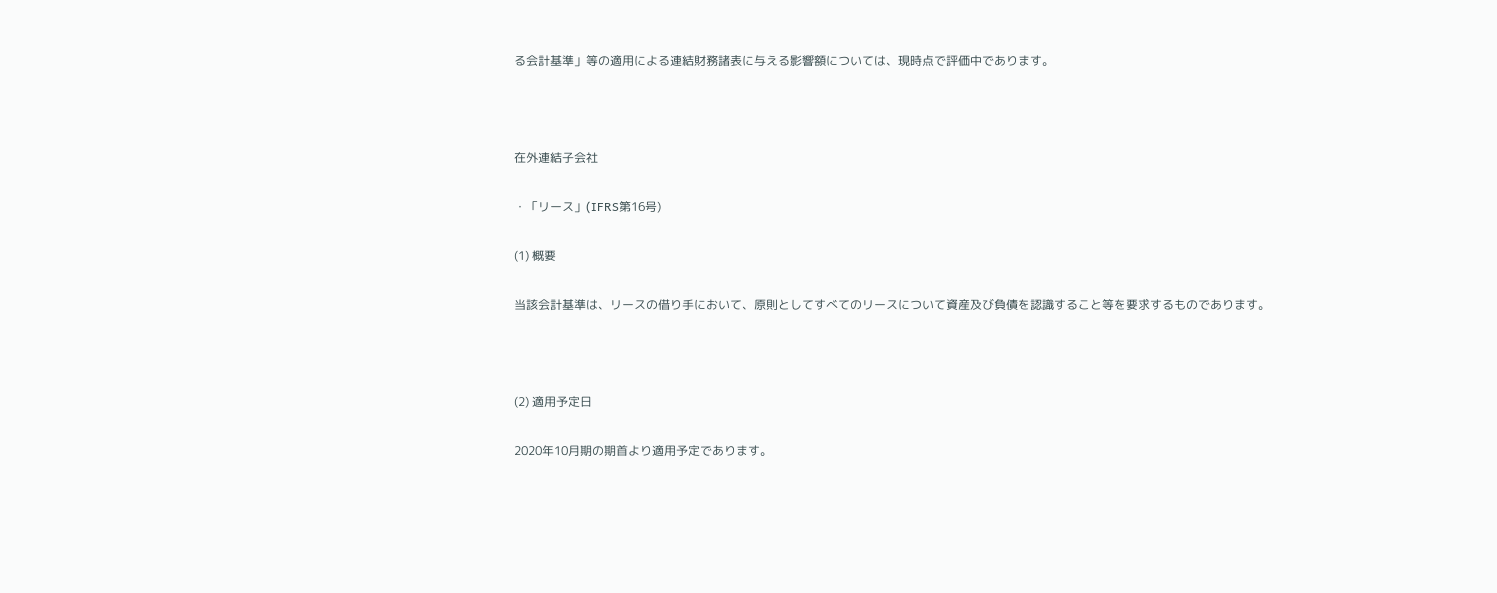る会計基準」等の適用による連結財務諸表に与える影響額については、現時点で評価中であります。



在外連結子会社

・「リース」(IFRS第16号)

(1) 概要

当該会計基準は、リースの借り手において、原則としてすべてのリースについて資産及び負債を認識すること等を要求するものであります。



(2) 適用予定日

2020年10月期の期首より適用予定であります。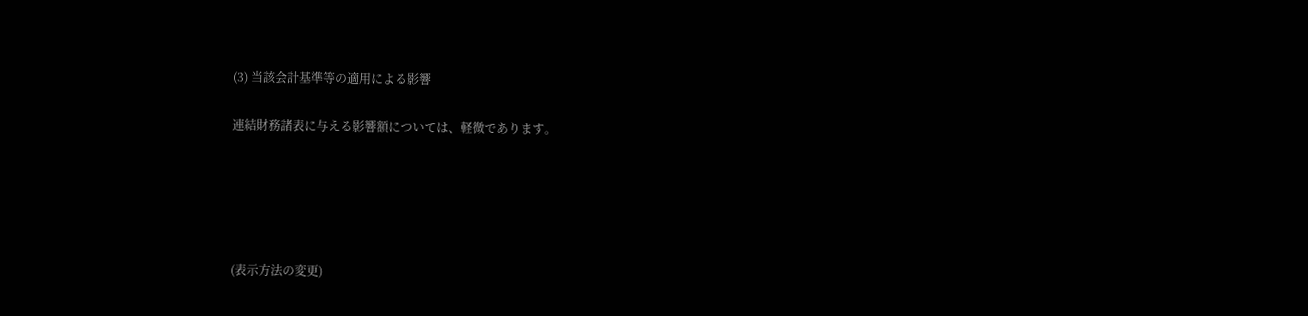(3) 当該会計基準等の適用による影響

連結財務諸表に与える影響額については、軽微であります。





(表示方法の変更)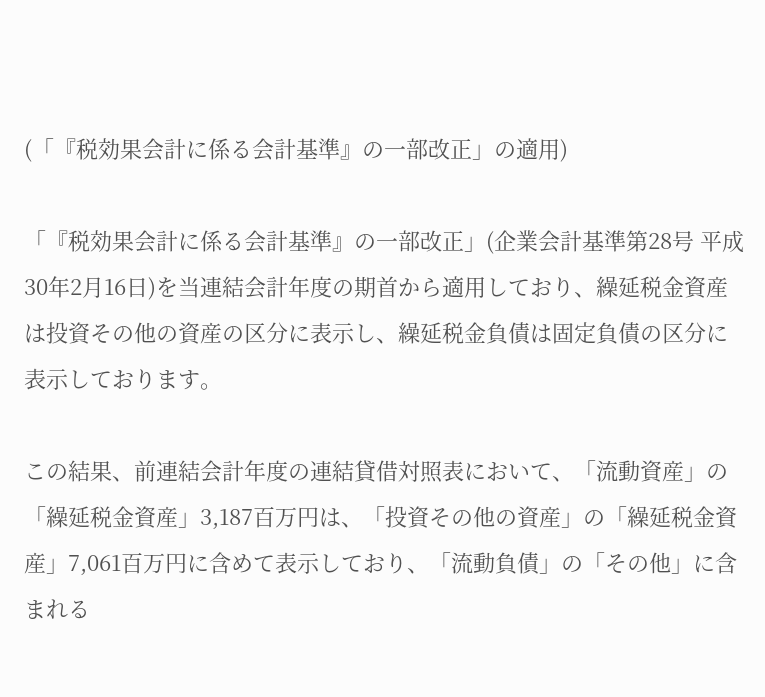(「『税効果会計に係る会計基準』の一部改正」の適用)

「『税効果会計に係る会計基準』の一部改正」(企業会計基準第28号 平成30年2月16日)を当連結会計年度の期首から適用しており、繰延税金資産は投資その他の資産の区分に表示し、繰延税金負債は固定負債の区分に表示しております。

この結果、前連結会計年度の連結貸借対照表において、「流動資産」の「繰延税金資産」3,187百万円は、「投資その他の資産」の「繰延税金資産」7,061百万円に含めて表示しており、「流動負債」の「その他」に含まれる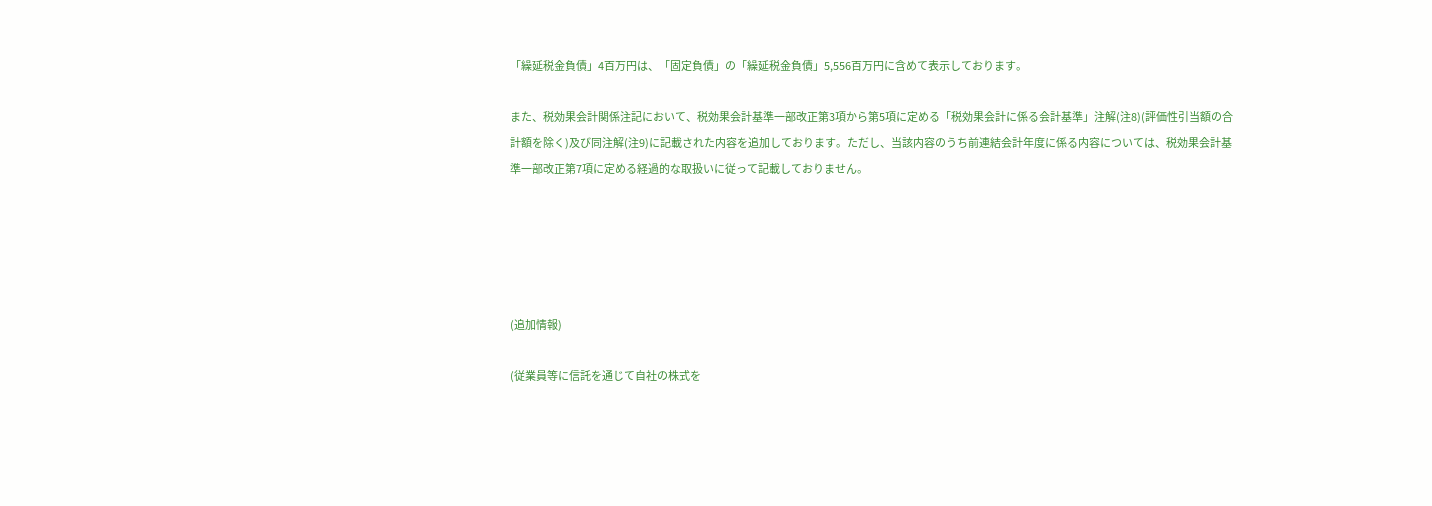「繰延税金負債」4百万円は、「固定負債」の「繰延税金負債」5,556百万円に含めて表示しております。

また、税効果会計関係注記において、税効果会計基準一部改正第3項から第5項に定める「税効果会計に係る会計基準」注解(注8)(評価性引当額の合計額を除く)及び同注解(注9)に記載された内容を追加しております。ただし、当該内容のうち前連結会計年度に係る内容については、税効果会計基準一部改正第7項に定める経過的な取扱いに従って記載しておりません。





(追加情報)

(従業員等に信託を通じて自社の株式を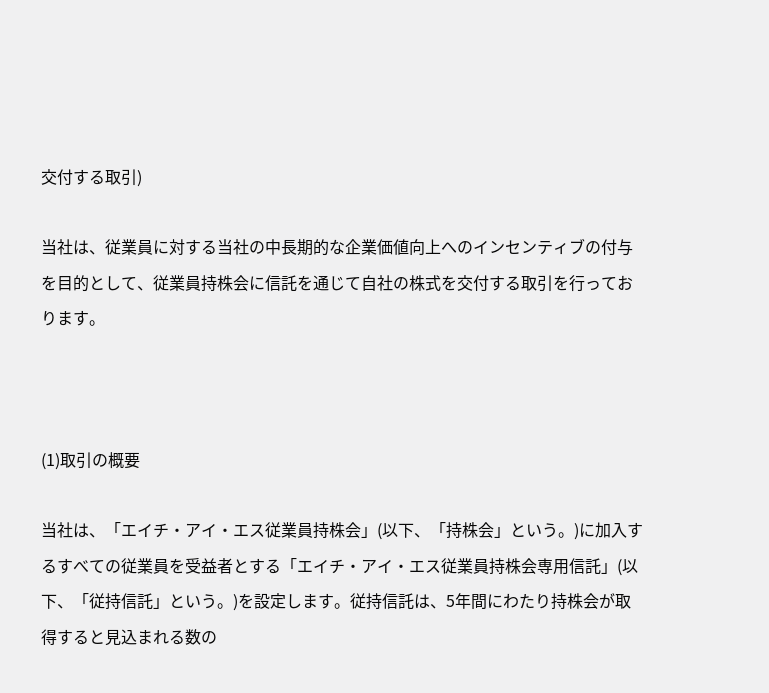交付する取引)

当社は、従業員に対する当社の中長期的な企業価値向上へのインセンティブの付与を目的として、従業員持株会に信託を通じて自社の株式を交付する取引を行っております。



(1)取引の概要

当社は、「エイチ・アイ・エス従業員持株会」(以下、「持株会」という。)に加入するすべての従業員を受益者とする「エイチ・アイ・エス従業員持株会専用信託」(以下、「従持信託」という。)を設定します。従持信託は、5年間にわたり持株会が取得すると見込まれる数の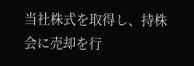当社株式を取得し、持株会に売却を行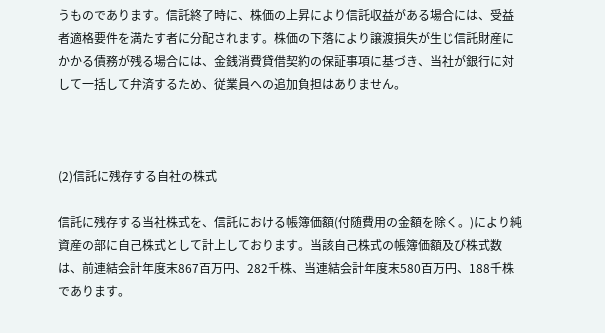うものであります。信託終了時に、株価の上昇により信託収益がある場合には、受益者適格要件を満たす者に分配されます。株価の下落により譲渡損失が生じ信託財産にかかる債務が残る場合には、金銭消費貸借契約の保証事項に基づき、当社が銀行に対して一括して弁済するため、従業員への追加負担はありません。



(2)信託に残存する自社の株式

信託に残存する当社株式を、信託における帳簿価額(付随費用の金額を除く。)により純資産の部に自己株式として計上しております。当該自己株式の帳簿価額及び株式数は、前連結会計年度末867百万円、282千株、当連結会計年度末580百万円、188千株であります。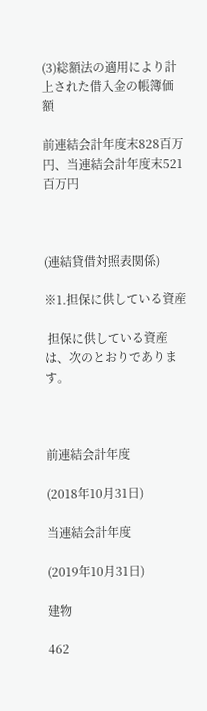(3)総額法の適用により計上された借入金の帳簿価額

前連結会計年度末828百万円、当連結会計年度末521百万円



(連結貸借対照表関係)

※1.担保に供している資産

 担保に供している資産は、次のとおりであります。



前連結会計年度

(2018年10月31日)

当連結会計年度

(2019年10月31日)

建物

462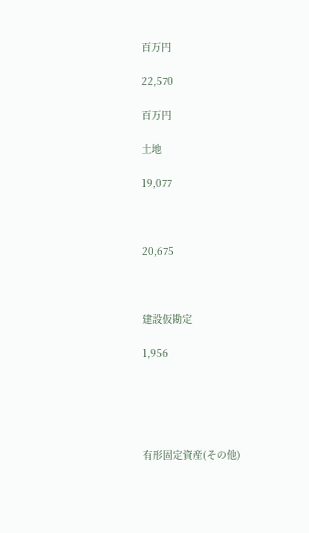百万円

22,570

百万円

土地

19,077



20,675



建設仮勘定

1,956





有形固定資産(その他)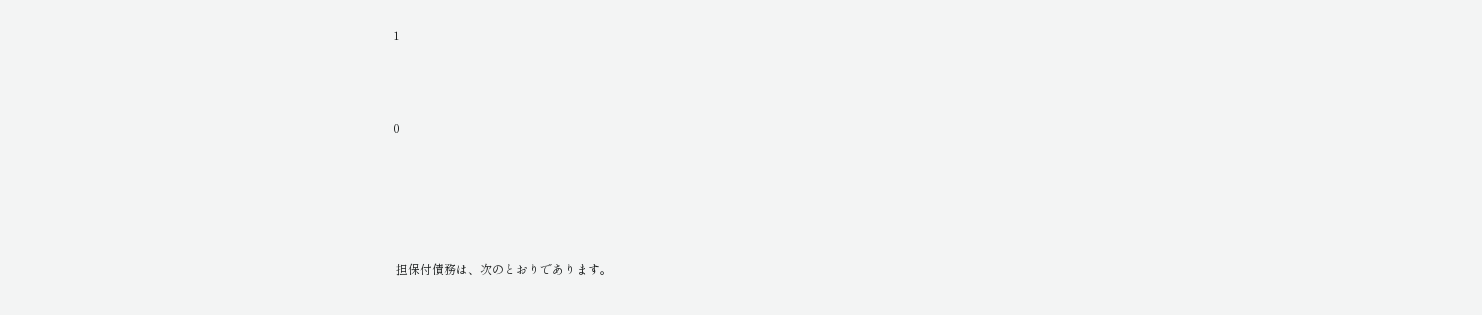1



0





 担保付債務は、次のとおりであります。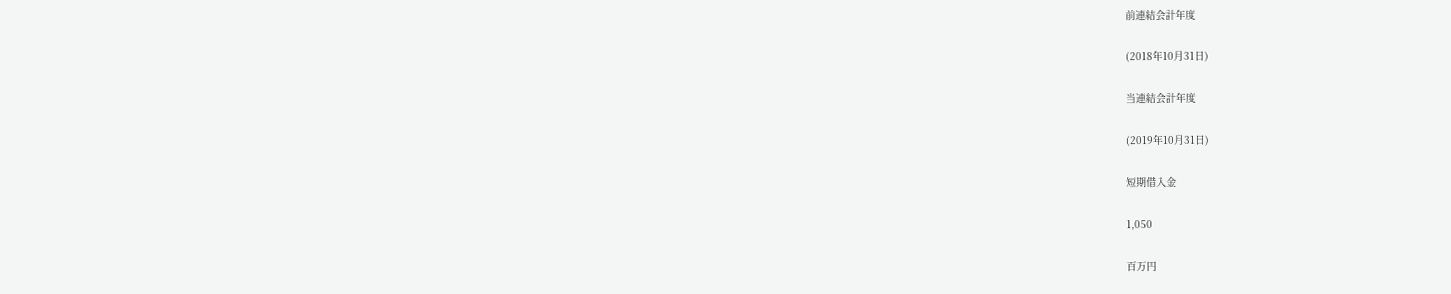前連結会計年度

(2018年10月31日)

当連結会計年度

(2019年10月31日)

短期借入金

1,050

百万円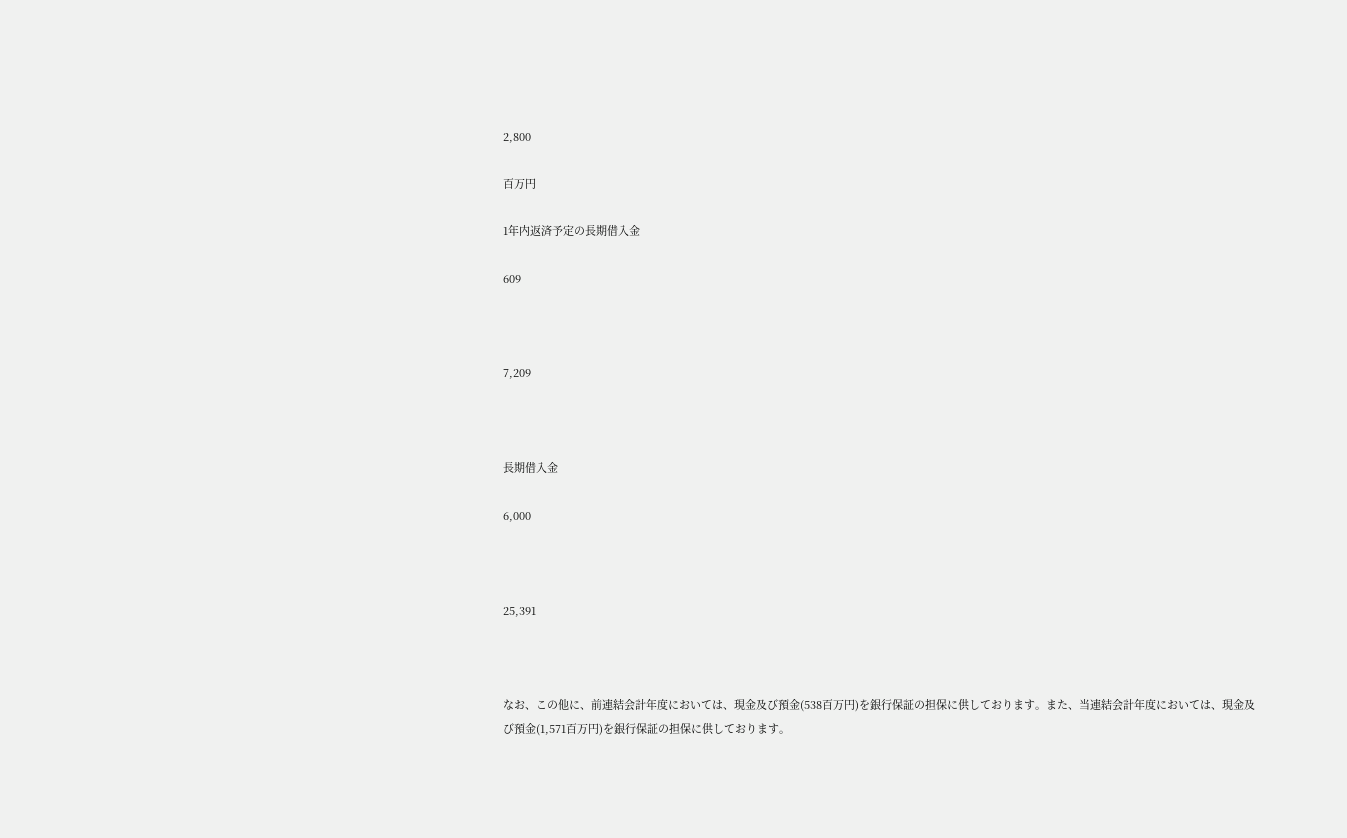2,800

百万円

1年内返済予定の長期借入金

609



7,209



長期借入金

6,000



25,391



なお、この他に、前連結会計年度においては、現金及び預金(538百万円)を銀行保証の担保に供しております。また、当連結会計年度においては、現金及び預金(1,571百万円)を銀行保証の担保に供しております。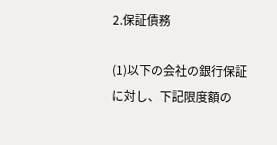2.保証債務

(1)以下の会社の銀行保証に対し、下記限度額の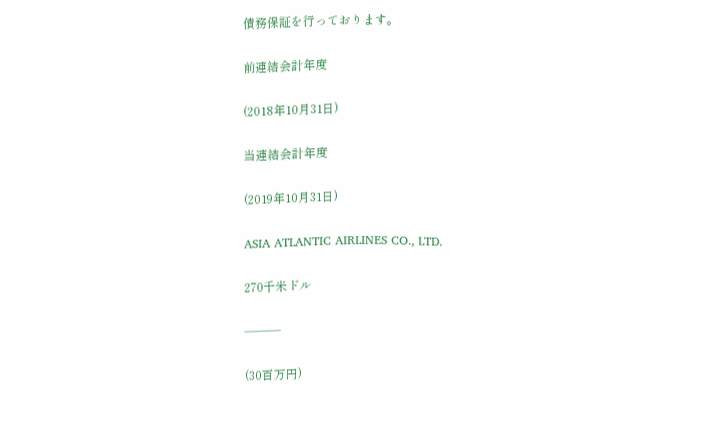債務保証を行っております。

前連結会計年度

(2018年10月31日)

当連結会計年度

(2019年10月31日)

ASIA ATLANTIC AIRLINES CO., LTD.

270千米ドル

―――

(30百万円)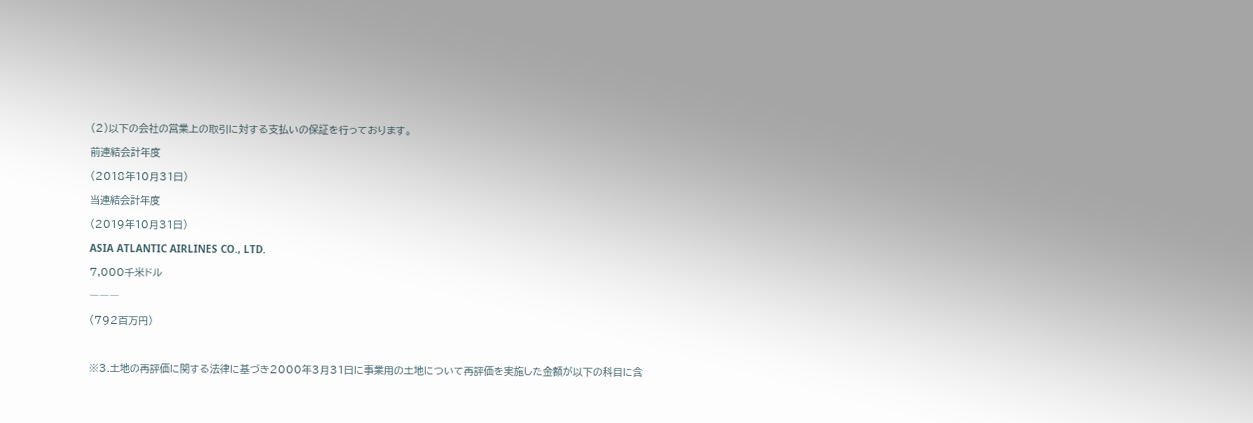(2)以下の会社の営業上の取引に対する支払いの保証を行っております。

前連結会計年度

(2018年10月31日)

当連結会計年度

(2019年10月31日)

ASIA ATLANTIC AIRLINES CO., LTD.

7,000千米ドル

―――

(792百万円)



※3.土地の再評価に関する法律に基づき2000年3月31日に事業用の土地について再評価を実施した金額が以下の科目に含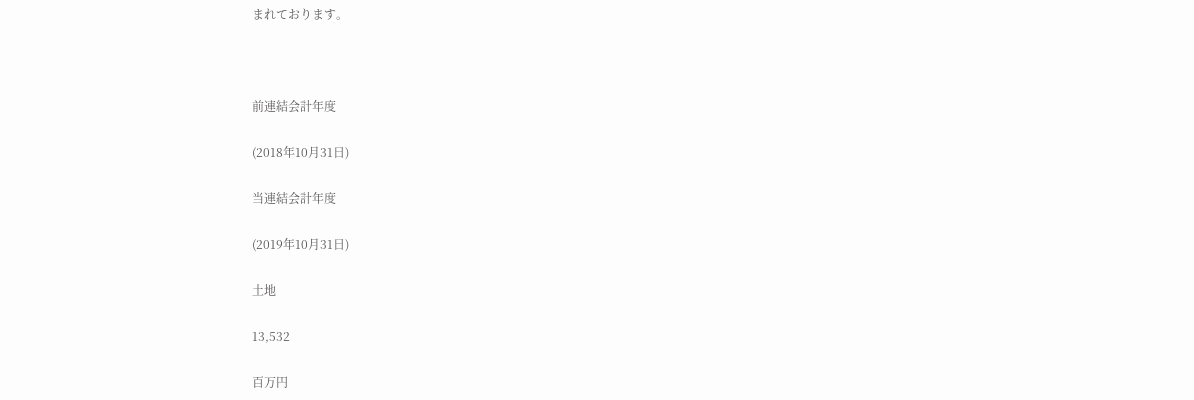まれております。



前連結会計年度

(2018年10月31日)

当連結会計年度

(2019年10月31日)

土地

13,532

百万円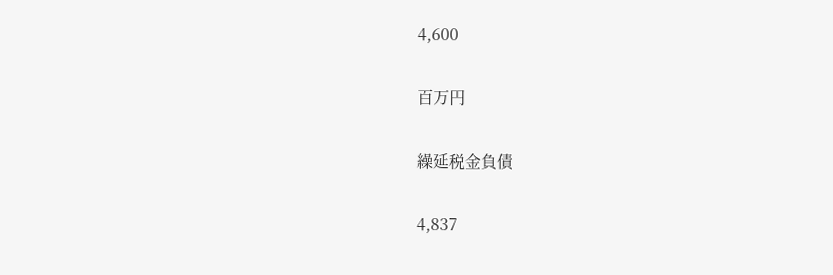4,600

百万円

繰延税金負債

4,837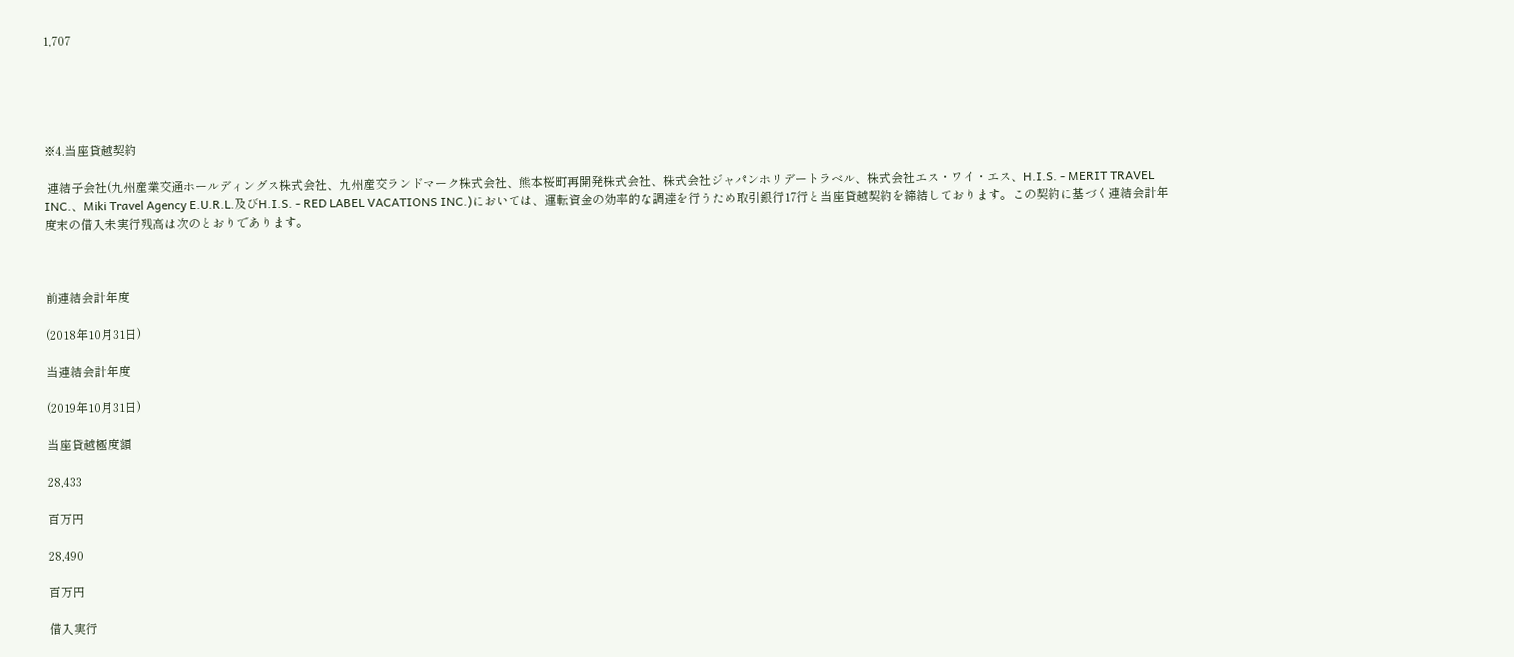1,707





※4.当座貸越契約

 連結子会社(九州産業交通ホールディングス株式会社、九州産交ランドマーク株式会社、熊本桜町再開発株式会社、株式会社ジャパンホリデートラベル、株式会社エス・ワイ・エス、H.I.S. - MERIT TRAVEL INC.、Miki Travel Agency E.U.R.L.及びH.I.S. - RED LABEL VACATIONS INC.)においては、運転資金の効率的な調達を行うため取引銀行17行と当座貸越契約を締結しております。この契約に基づく連結会計年度末の借入未実行残高は次のとおりであります。



前連結会計年度

(2018年10月31日)

当連結会計年度

(2019年10月31日)

当座貸越極度額

28,433

百万円

28,490

百万円

借入実行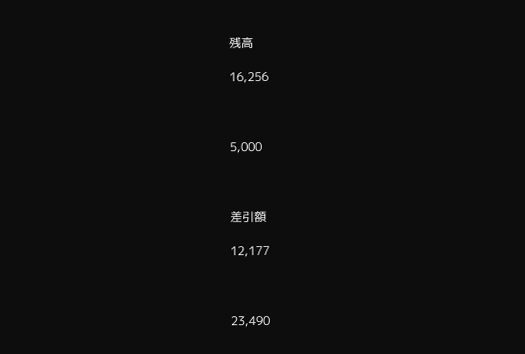残高

16,256



5,000



差引額

12,177



23,490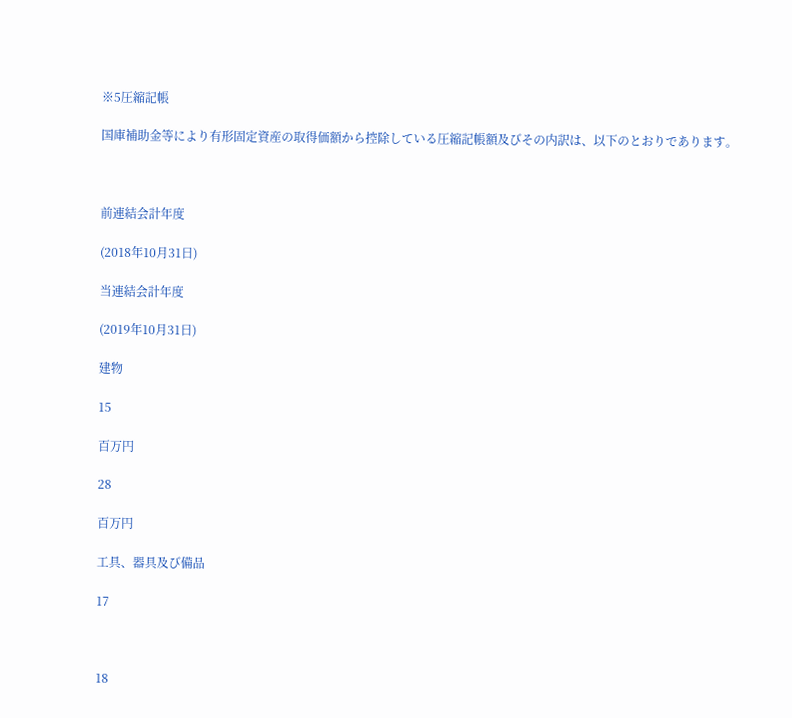※5圧縮記帳

国庫補助金等により有形固定資産の取得価額から控除している圧縮記帳額及びその内訳は、以下のとおりであります。



前連結会計年度

(2018年10月31日)

当連結会計年度

(2019年10月31日)

建物

15

百万円

28

百万円

工具、器具及び備品

17



18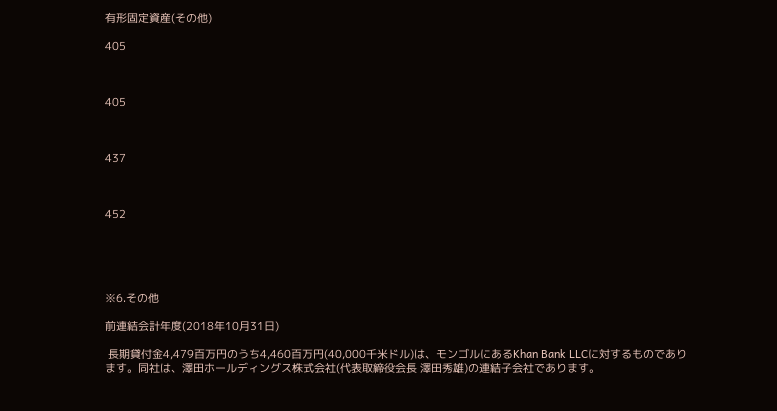有形固定資産(その他)

405



405



437



452





※6.その他

前連結会計年度(2018年10月31日)

 長期貸付金4,479百万円のうち4,460百万円(40,000千米ドル)は、モンゴルにあるKhan Bank LLCに対するものであります。同社は、澤田ホールディングス株式会社(代表取締役会長 澤田秀雄)の連結子会社であります。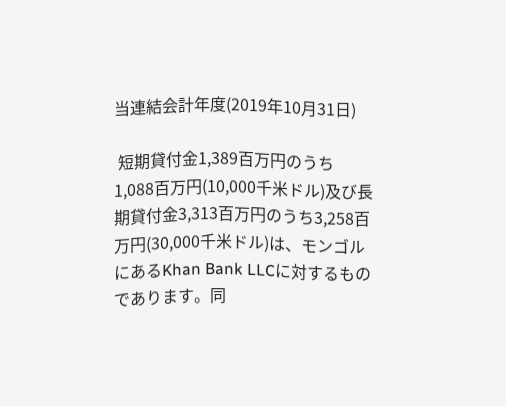当連結会計年度(2019年10月31日)

 短期貸付金1,389百万円のうち1,088百万円(10,000千米ドル)及び長期貸付金3,313百万円のうち3,258百万円(30,000千米ドル)は、モンゴルにあるKhan Bank LLCに対するものであります。同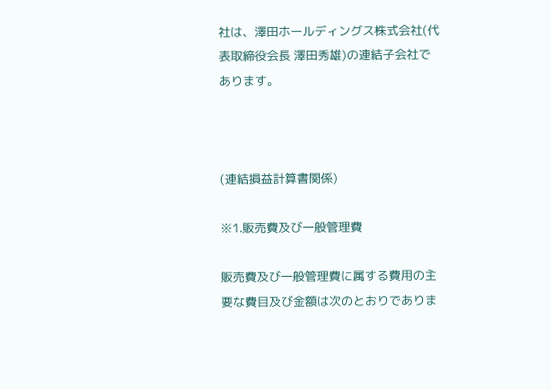社は、澤田ホールディングス株式会社(代表取締役会長 澤田秀雄)の連結子会社であります。



(連結損益計算書関係)

※1.販売費及び一般管理費

販売費及び一般管理費に属する費用の主要な費目及び金額は次のとおりでありま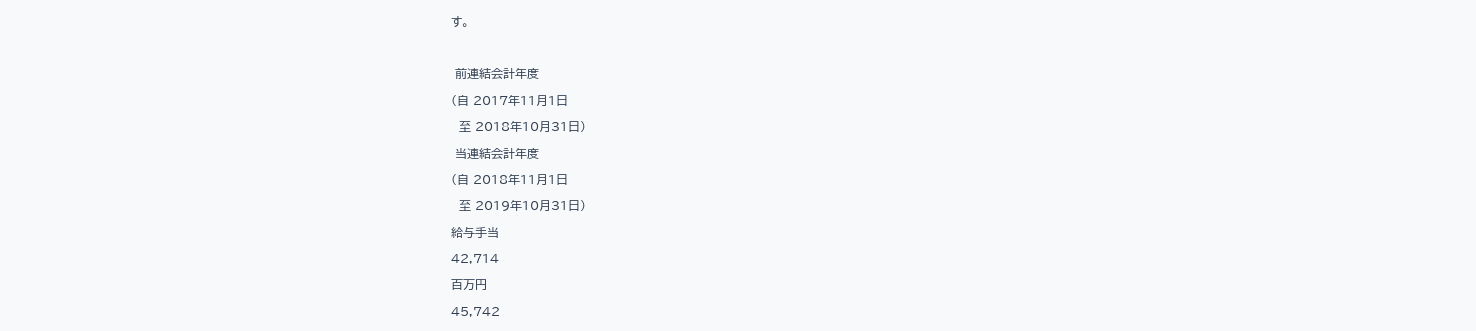す。



 前連結会計年度

(自 2017年11月1日

  至 2018年10月31日)

 当連結会計年度

(自 2018年11月1日

  至 2019年10月31日)

給与手当

42,714

百万円

45,742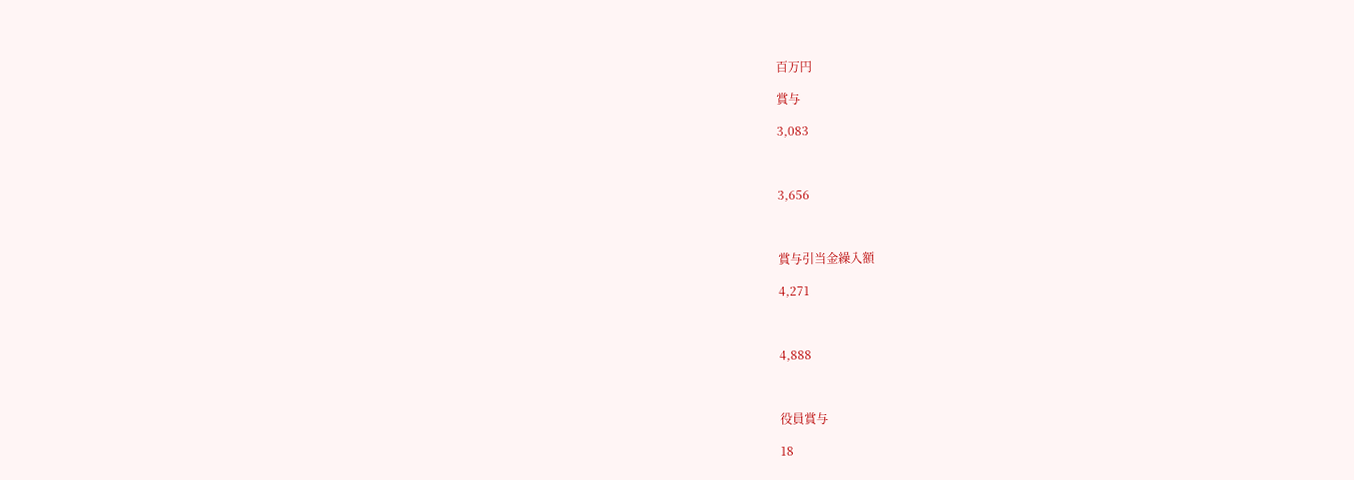百万円

賞与

3,083



3,656



賞与引当金繰入額

4,271



4,888



役員賞与

18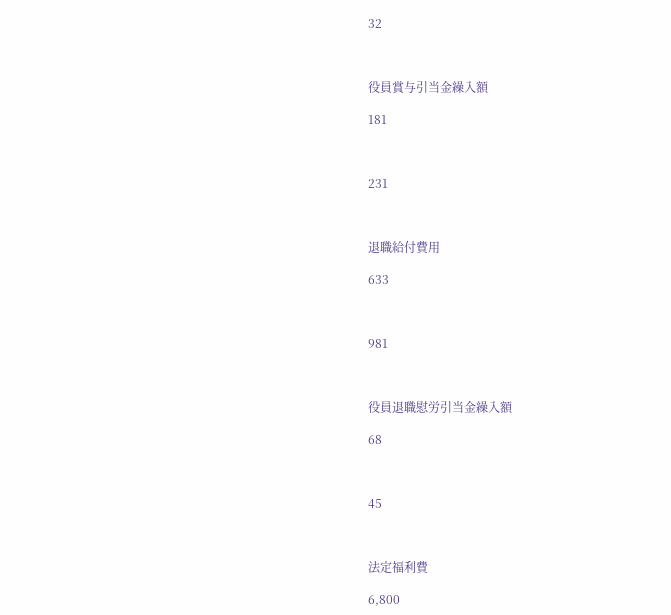32



役員賞与引当金繰入額

181



231



退職給付費用

633



981



役員退職慰労引当金繰入額

68



45



法定福利費

6,800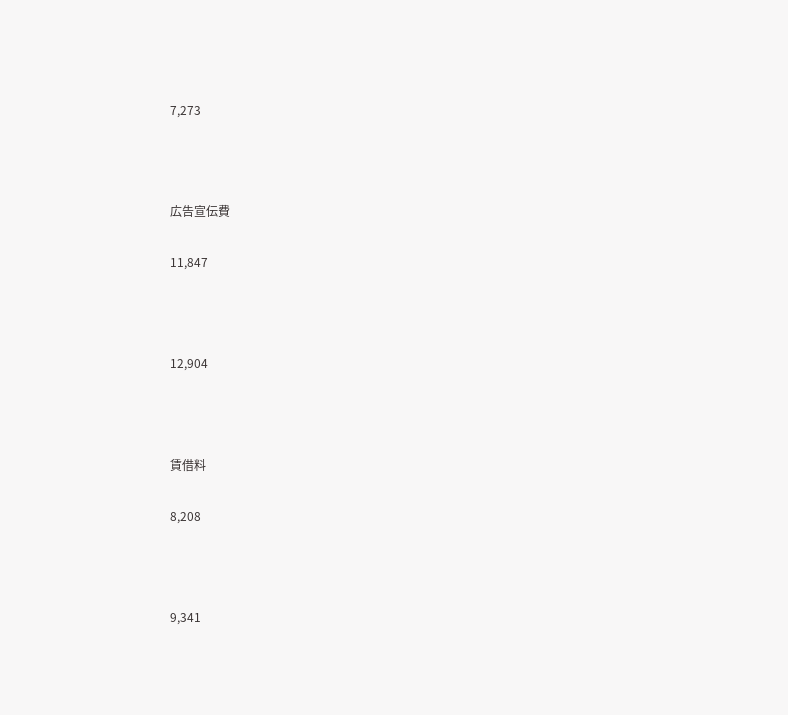7,273



広告宣伝費

11,847



12,904



賃借料

8,208



9,341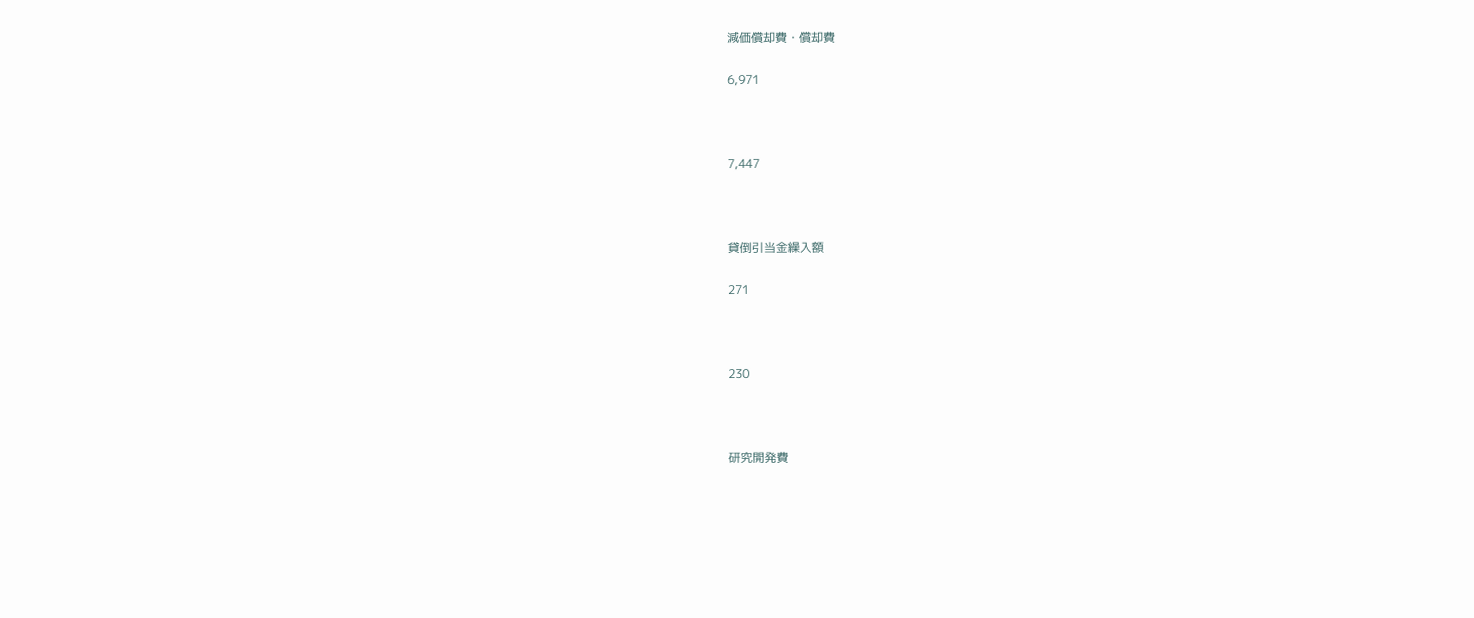減価償却費・償却費

6,971



7,447



貸倒引当金繰入額

271



230



研究開発費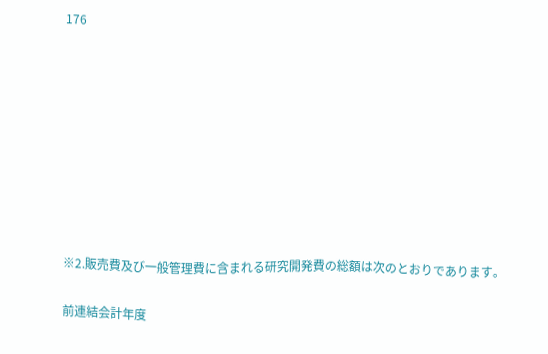176









※2.販売費及び一般管理費に含まれる研究開発費の総額は次のとおりであります。

前連結会計年度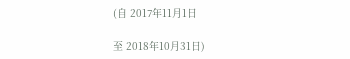(自 2017年11月1日

至 2018年10月31日)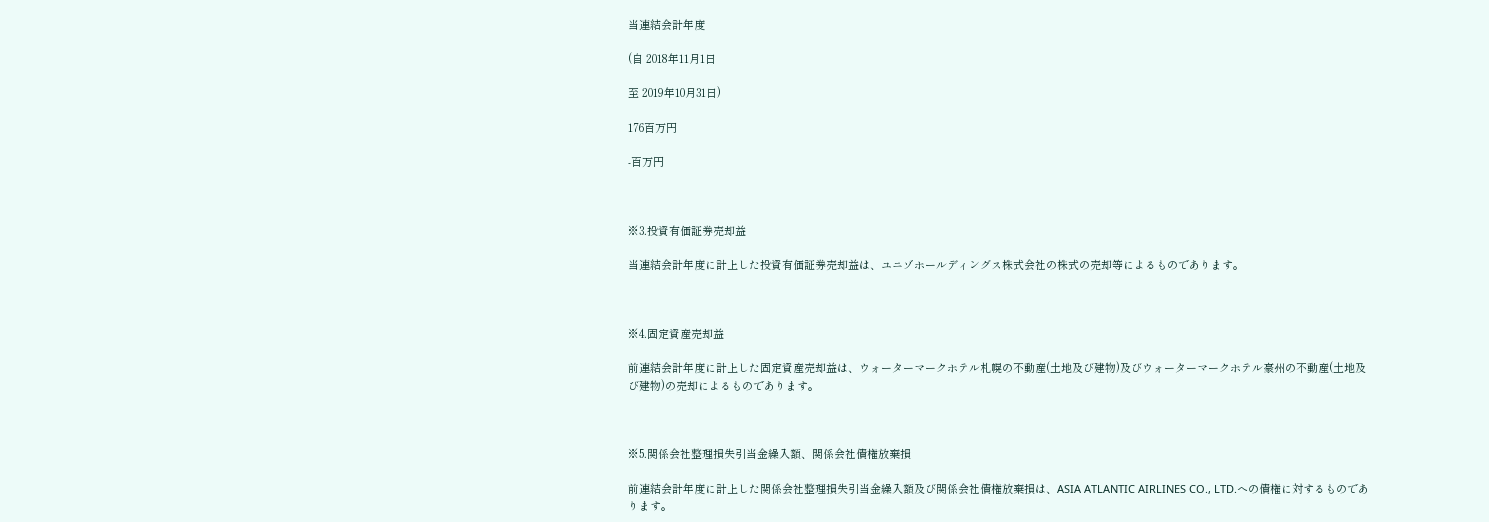当連結会計年度

(自 2018年11月1日

至 2019年10月31日)

176百万円

-百万円



※3.投資有価証券売却益

当連結会計年度に計上した投資有価証券売却益は、ユニゾホールディングス株式会社の株式の売却等によるものであります。



※4.固定資産売却益

前連結会計年度に計上した固定資産売却益は、ウォーターマークホテル札幌の不動産(土地及び建物)及びウォーターマークホテル豪州の不動産(土地及び建物)の売却によるものであります。



※5.関係会社整理損失引当金繰入額、関係会社債権放棄損

前連結会計年度に計上した関係会社整理損失引当金繰入額及び関係会社債権放棄損は、ASIA ATLANTIC AIRLINES CO., LTD.への債権に対するものであります。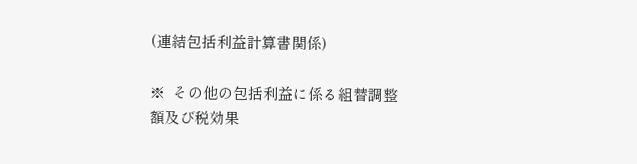(連結包括利益計算書関係)

※  その他の包括利益に係る組替調整額及び税効果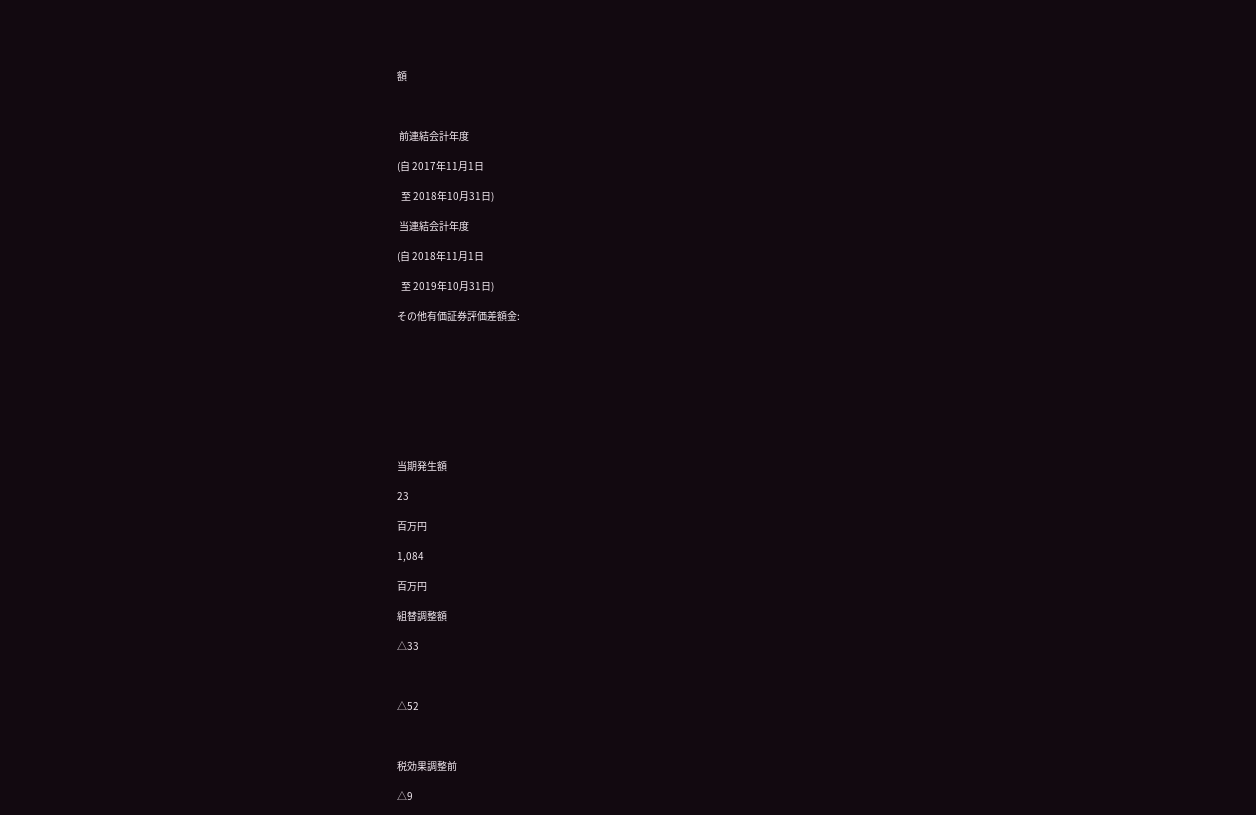額



 前連結会計年度

(自 2017年11月1日

  至 2018年10月31日)

 当連結会計年度

(自 2018年11月1日

  至 2019年10月31日)

その他有価証券評価差額金:









当期発生額

23

百万円

1,084

百万円

組替調整額

△33



△52



税効果調整前

△9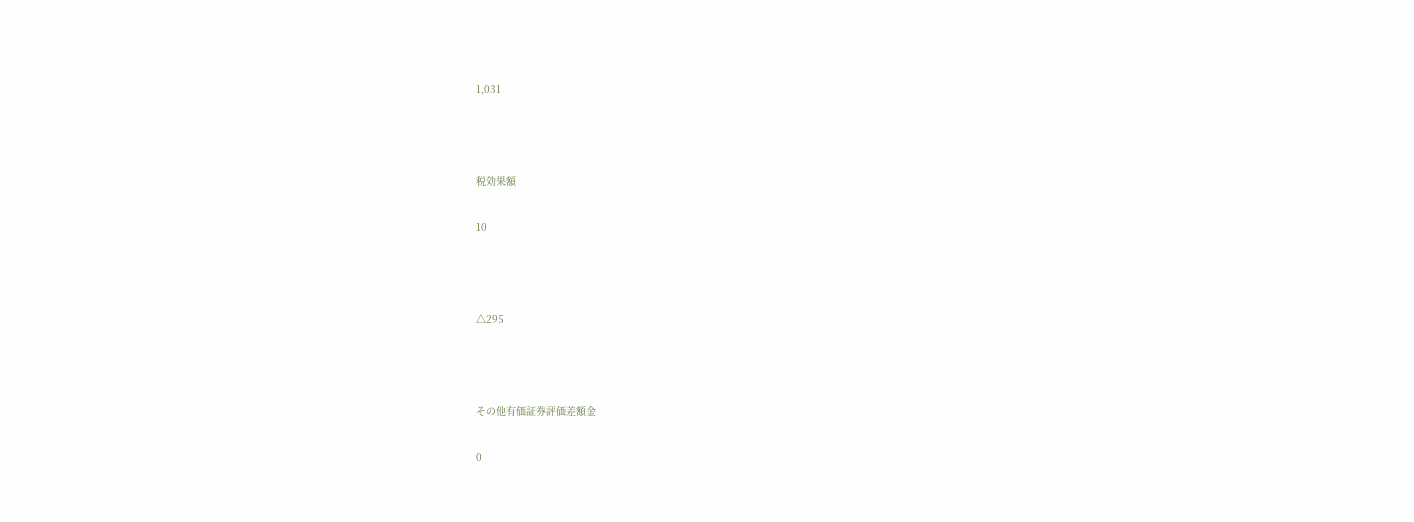1,031



税効果額

10



△295



その他有価証券評価差額金

0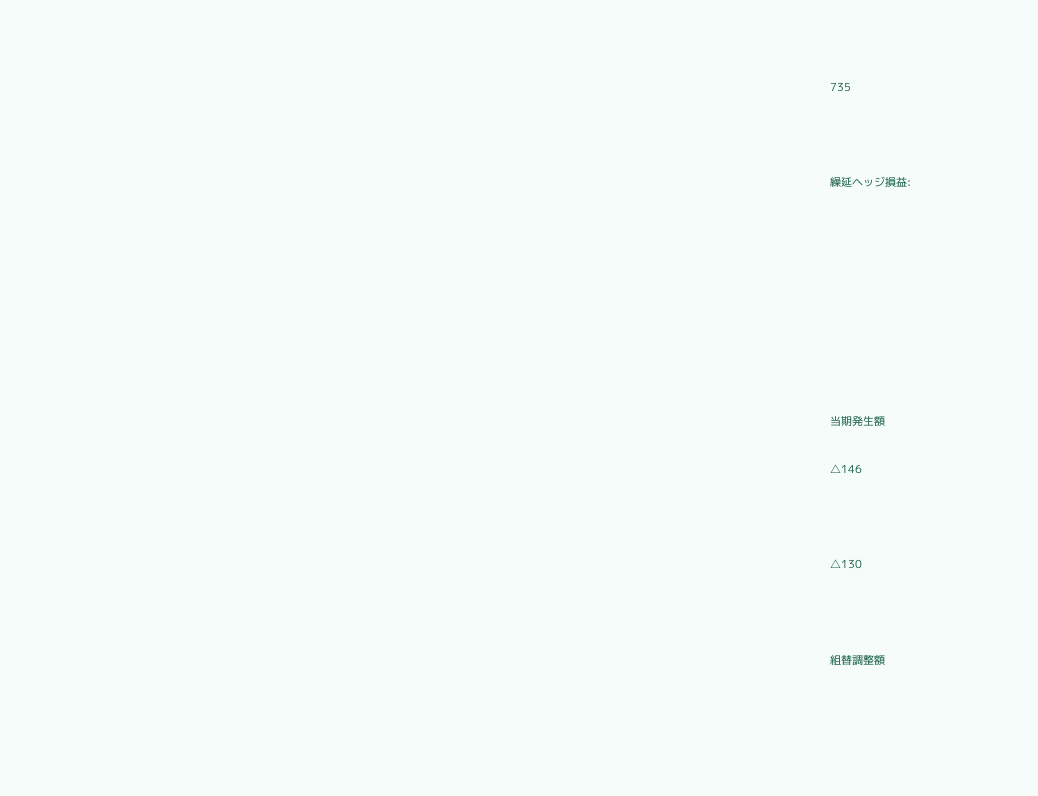735



繰延ヘッジ損益:









当期発生額

△146



△130



組替調整額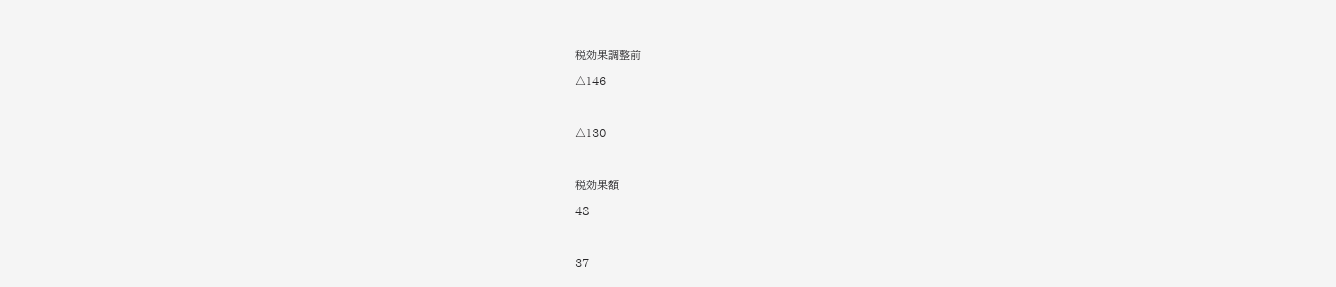税効果調整前

△146



△130



税効果額

48



37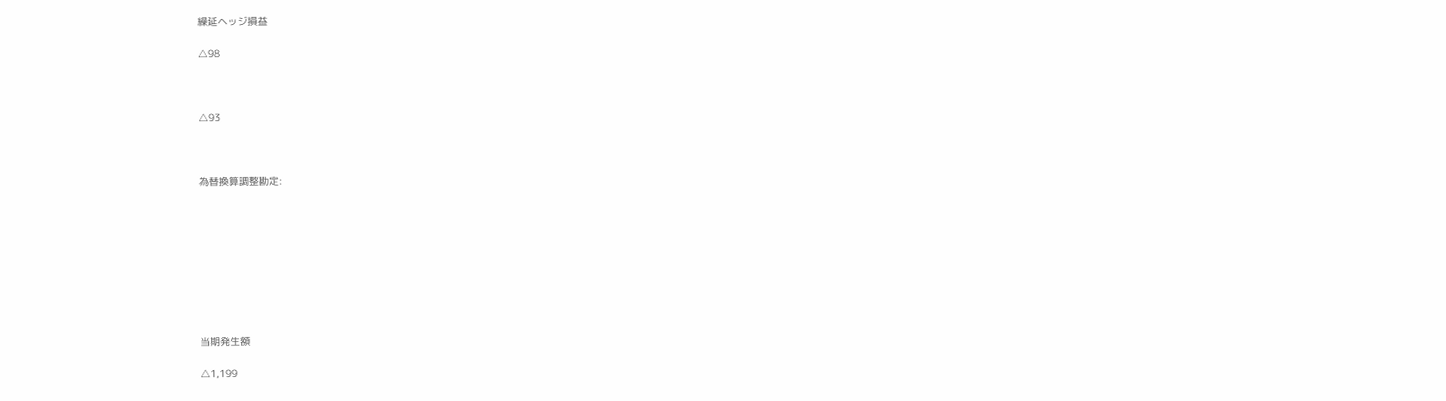繰延ヘッジ損益

△98



△93



為替換算調整勘定:









当期発生額

△1,199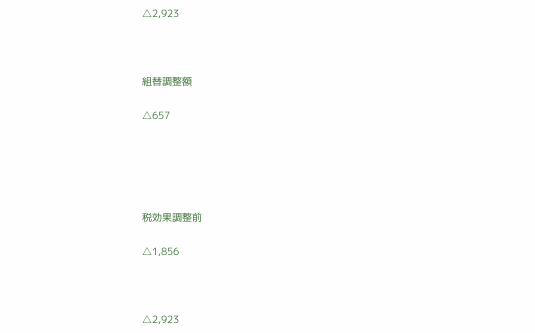△2,923



組替調整額

△657





税効果調整前

△1,856



△2,923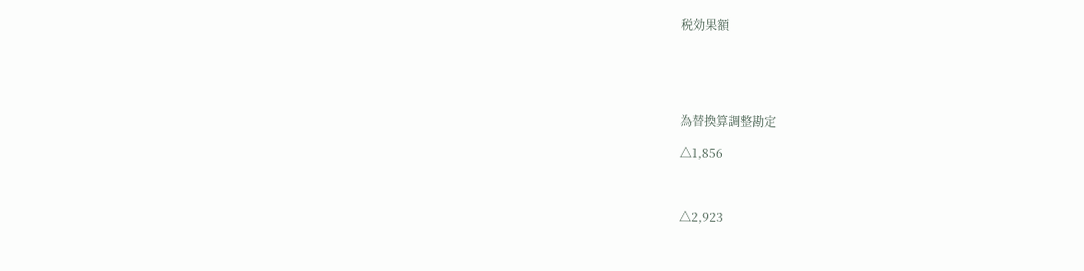税効果額





為替換算調整勘定

△1,856



△2,923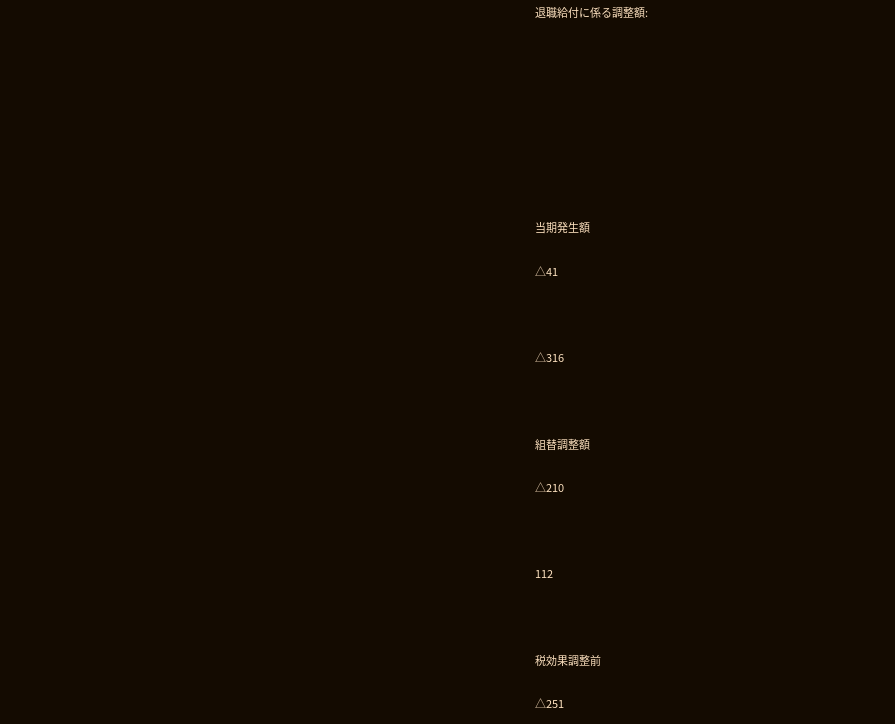退職給付に係る調整額:









当期発生額

△41



△316



組替調整額

△210



112



税効果調整前

△251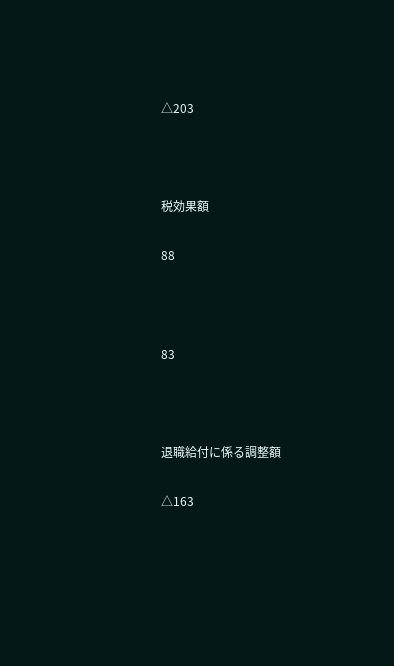△203



税効果額

88



83



退職給付に係る調整額

△163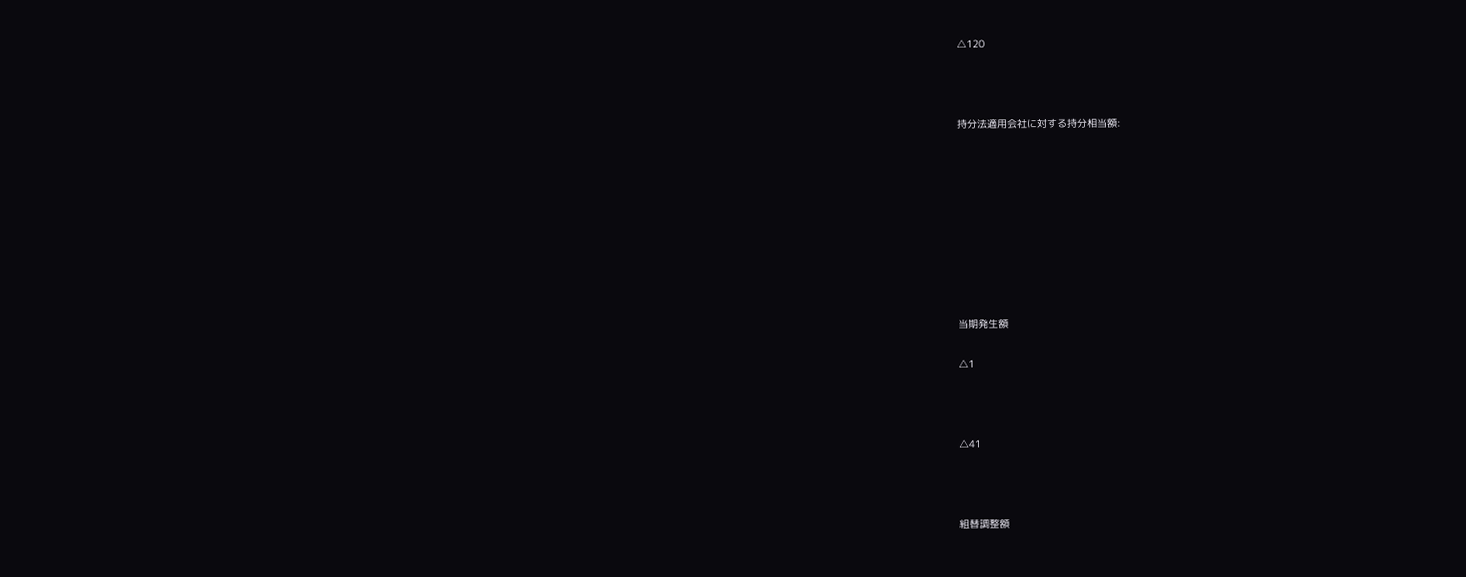△120



持分法適用会社に対する持分相当額:









当期発生額

△1



△41



組替調整額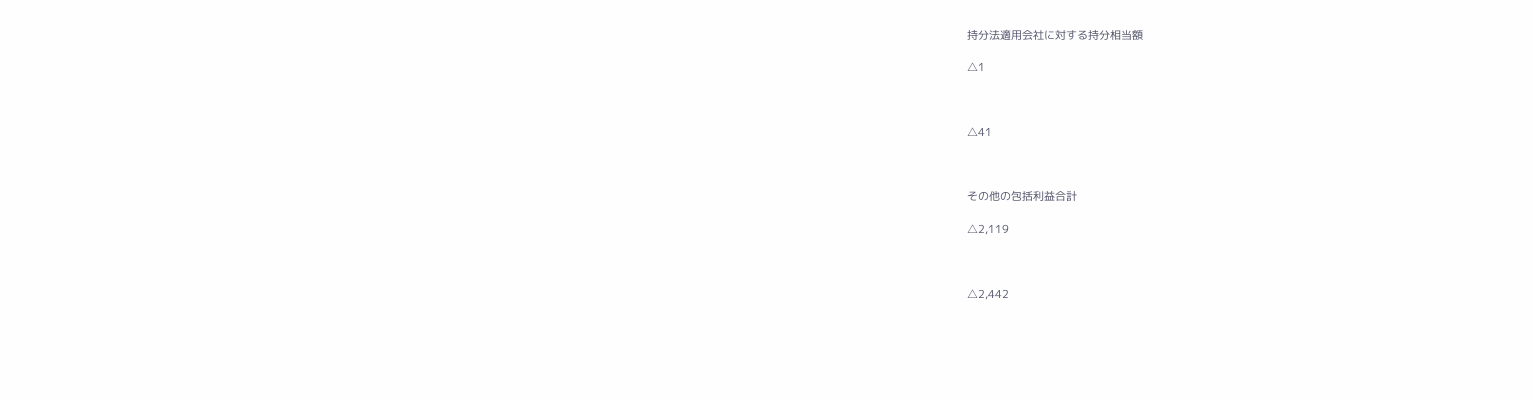持分法適用会社に対する持分相当額

△1



△41



その他の包括利益合計

△2,119



△2,442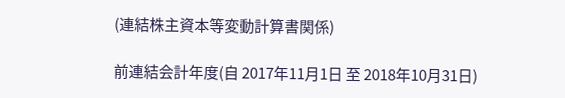(連結株主資本等変動計算書関係)

前連結会計年度(自 2017年11月1日 至 2018年10月31日)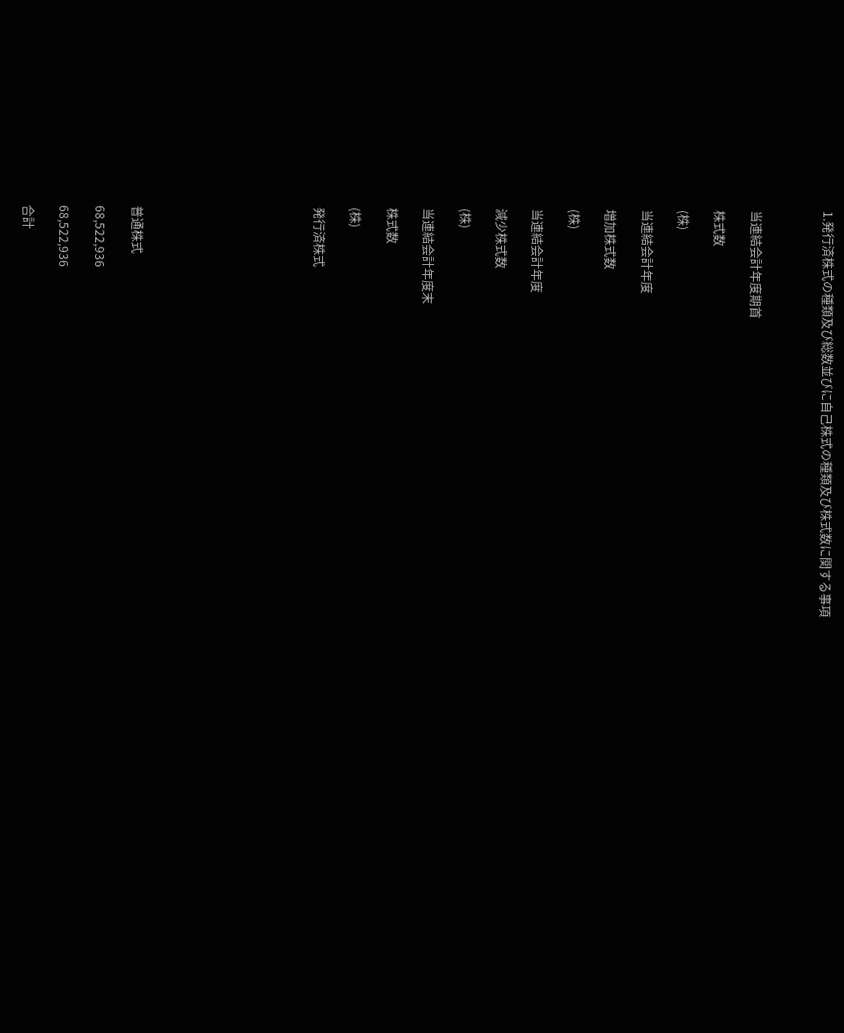1.発行済株式の種類及び総数並びに自己株式の種類及び株式数に関する事項



当連結会計年度期首

株式数

(株)

当連結会計年度

増加株式数

(株)

当連結会計年度

減少株式数

(株)

当連結会計年度末

株式数

(株)

発行済株式









普通株式

68,522,936

68,522,936

合計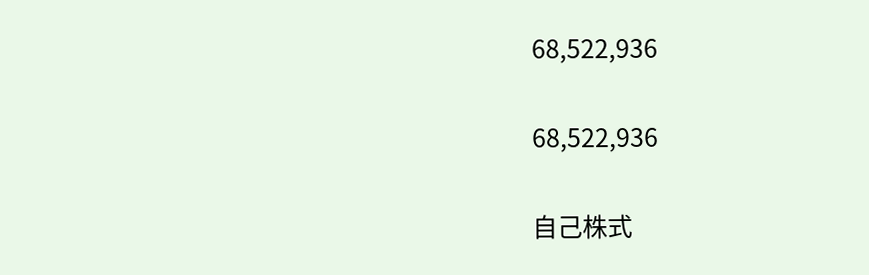68,522,936

68,522,936

自己株式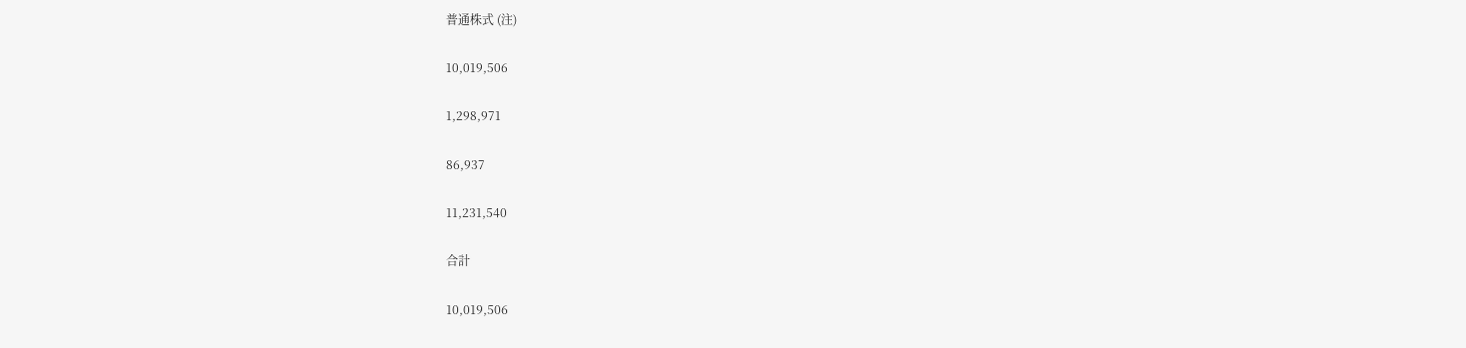普通株式 (注)

10,019,506

1,298,971

86,937

11,231,540

合計

10,019,506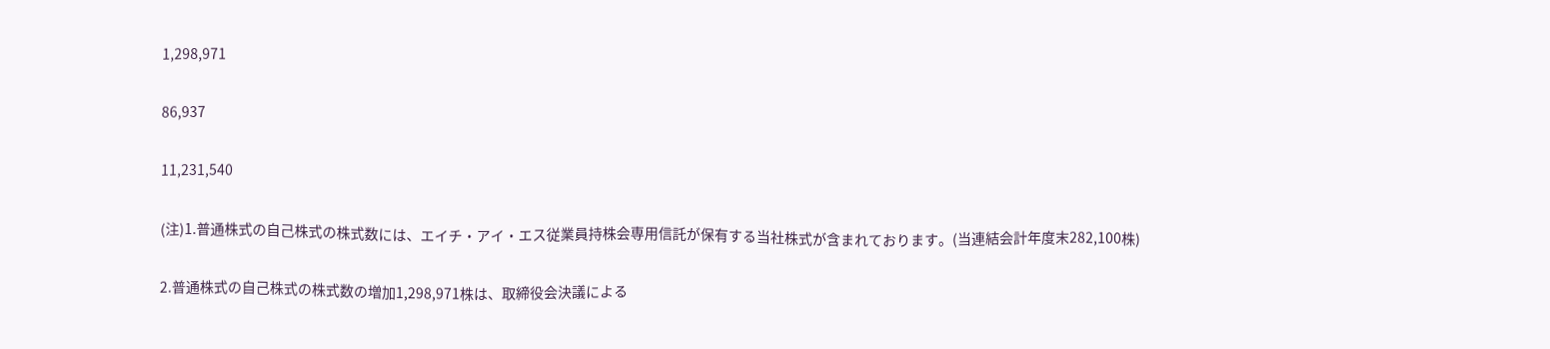1,298,971

86,937

11,231,540

(注)1.普通株式の自己株式の株式数には、エイチ・アイ・エス従業員持株会専用信託が保有する当社株式が含まれております。(当連結会計年度末282,100株)

2.普通株式の自己株式の株式数の増加1,298,971株は、取締役会決議による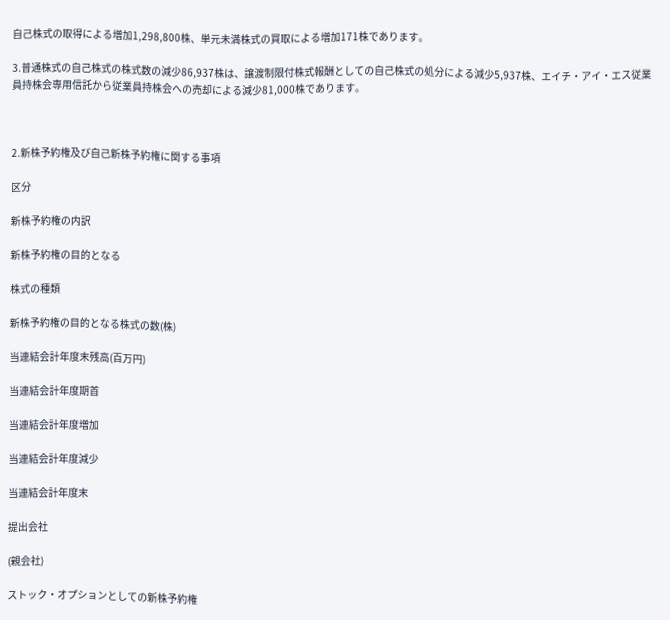自己株式の取得による増加1,298,800株、単元未満株式の買取による増加171株であります。

3.普通株式の自己株式の株式数の減少86,937株は、譲渡制限付株式報酬としての自己株式の処分による減少5,937株、エイチ・アイ・エス従業員持株会専用信託から従業員持株会への売却による減少81,000株であります。



2.新株予約権及び自己新株予約権に関する事項

区分

新株予約権の内訳

新株予約権の目的となる

株式の種類

新株予約権の目的となる株式の数(株)

当連結会計年度末残高(百万円)

当連結会計年度期首

当連結会計年度増加

当連結会計年度減少

当連結会計年度末

提出会社

(親会社)

ストック・オプションとしての新株予約権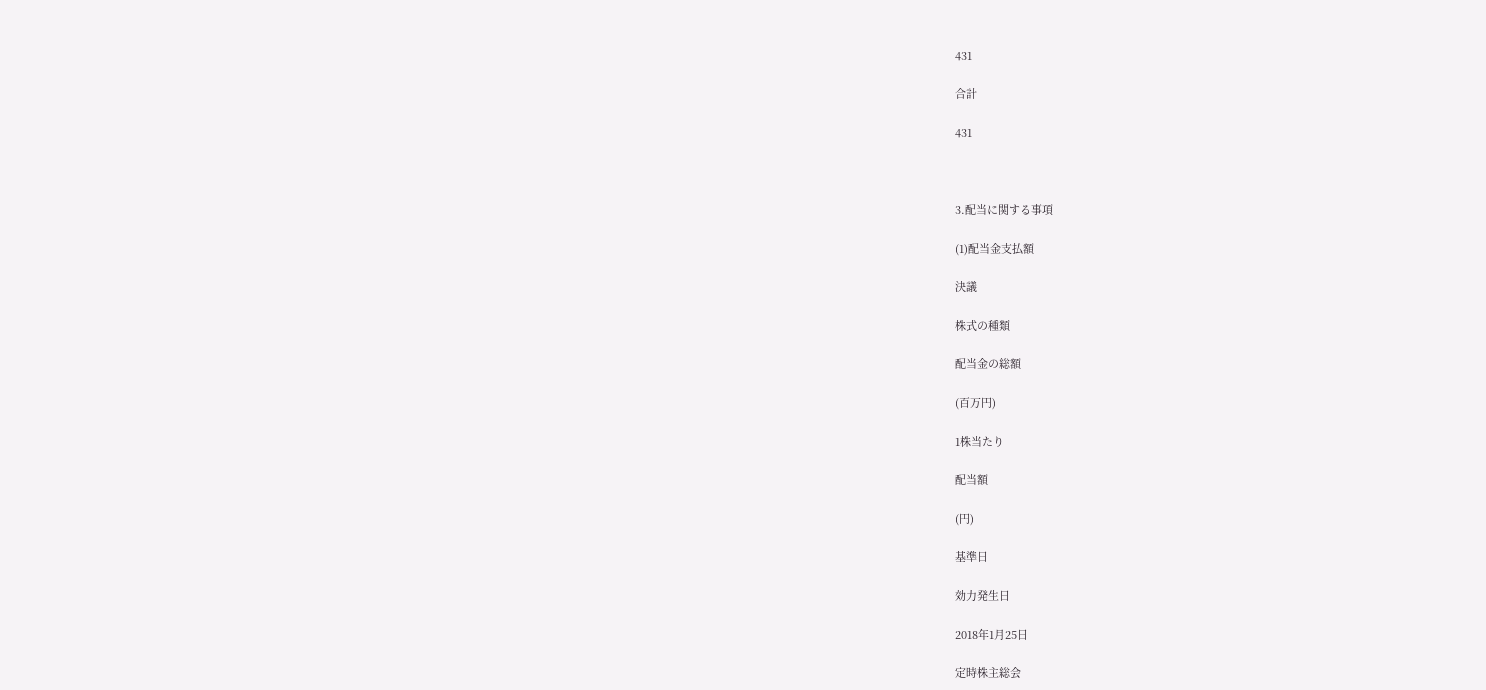431

合計

431



3.配当に関する事項

(1)配当金支払額

決議

株式の種類

配当金の総額

(百万円)

1株当たり

配当額

(円)

基準日

効力発生日

2018年1月25日

定時株主総会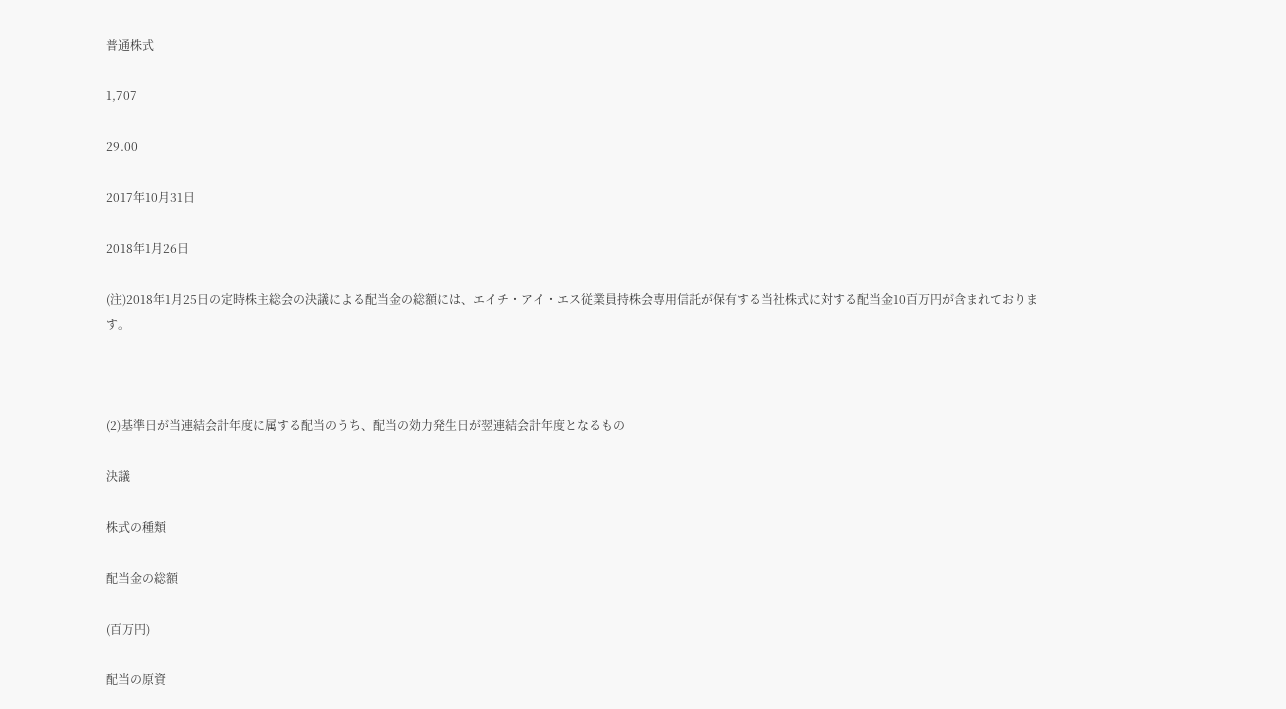普通株式

1,707

29.00

2017年10月31日

2018年1月26日

(注)2018年1月25日の定時株主総会の決議による配当金の総額には、エイチ・アイ・エス従業員持株会専用信託が保有する当社株式に対する配当金10百万円が含まれております。



(2)基準日が当連結会計年度に属する配当のうち、配当の効力発生日が翌連結会計年度となるもの

決議

株式の種類

配当金の総額

(百万円)

配当の原資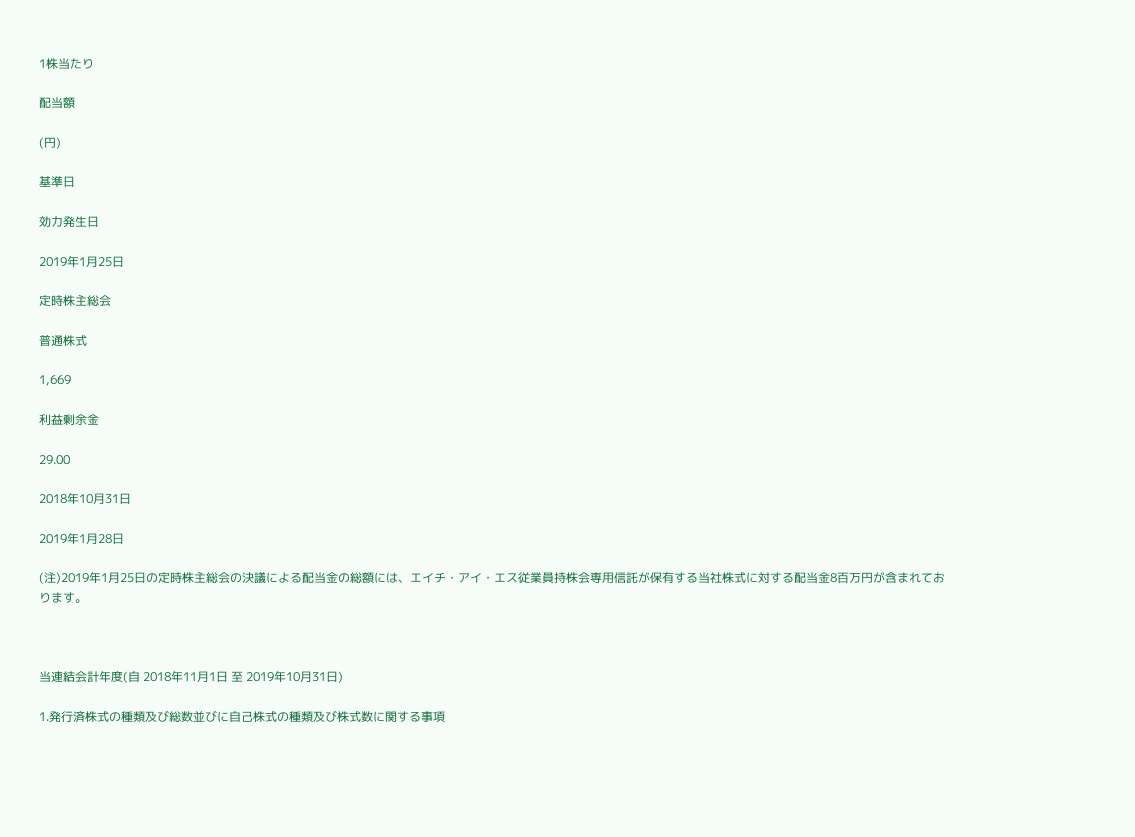1株当たり

配当額

(円)

基準日

効力発生日

2019年1月25日

定時株主総会

普通株式

1,669

利益剰余金

29.00

2018年10月31日

2019年1月28日

(注)2019年1月25日の定時株主総会の決議による配当金の総額には、エイチ・アイ・エス従業員持株会専用信託が保有する当社株式に対する配当金8百万円が含まれております。



当連結会計年度(自 2018年11月1日 至 2019年10月31日)

1.発行済株式の種類及び総数並びに自己株式の種類及び株式数に関する事項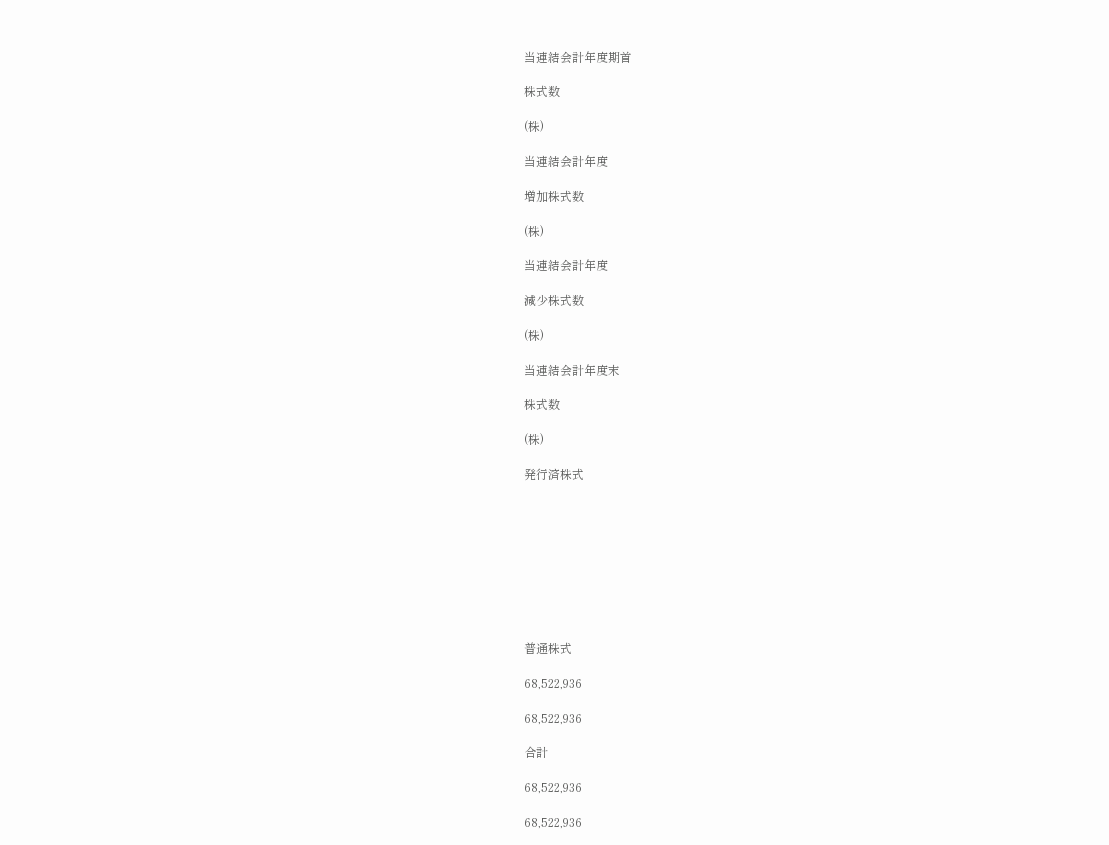当連結会計年度期首

株式数

(株)

当連結会計年度

増加株式数

(株)

当連結会計年度

減少株式数

(株)

当連結会計年度末

株式数

(株)

発行済株式









普通株式

68,522,936

68,522,936

合計

68,522,936

68,522,936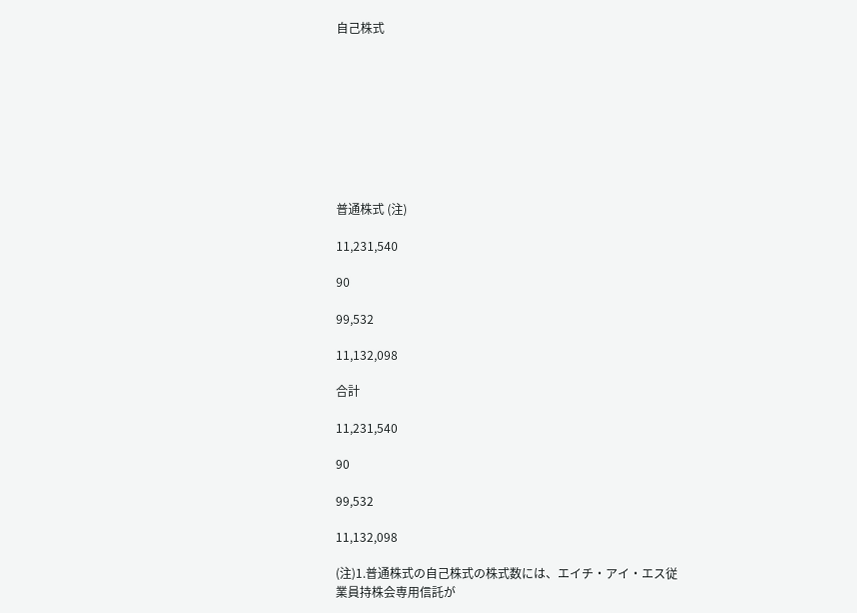自己株式









普通株式 (注)

11,231,540

90

99,532

11,132,098

合計

11,231,540

90

99,532

11,132,098

(注)1.普通株式の自己株式の株式数には、エイチ・アイ・エス従業員持株会専用信託が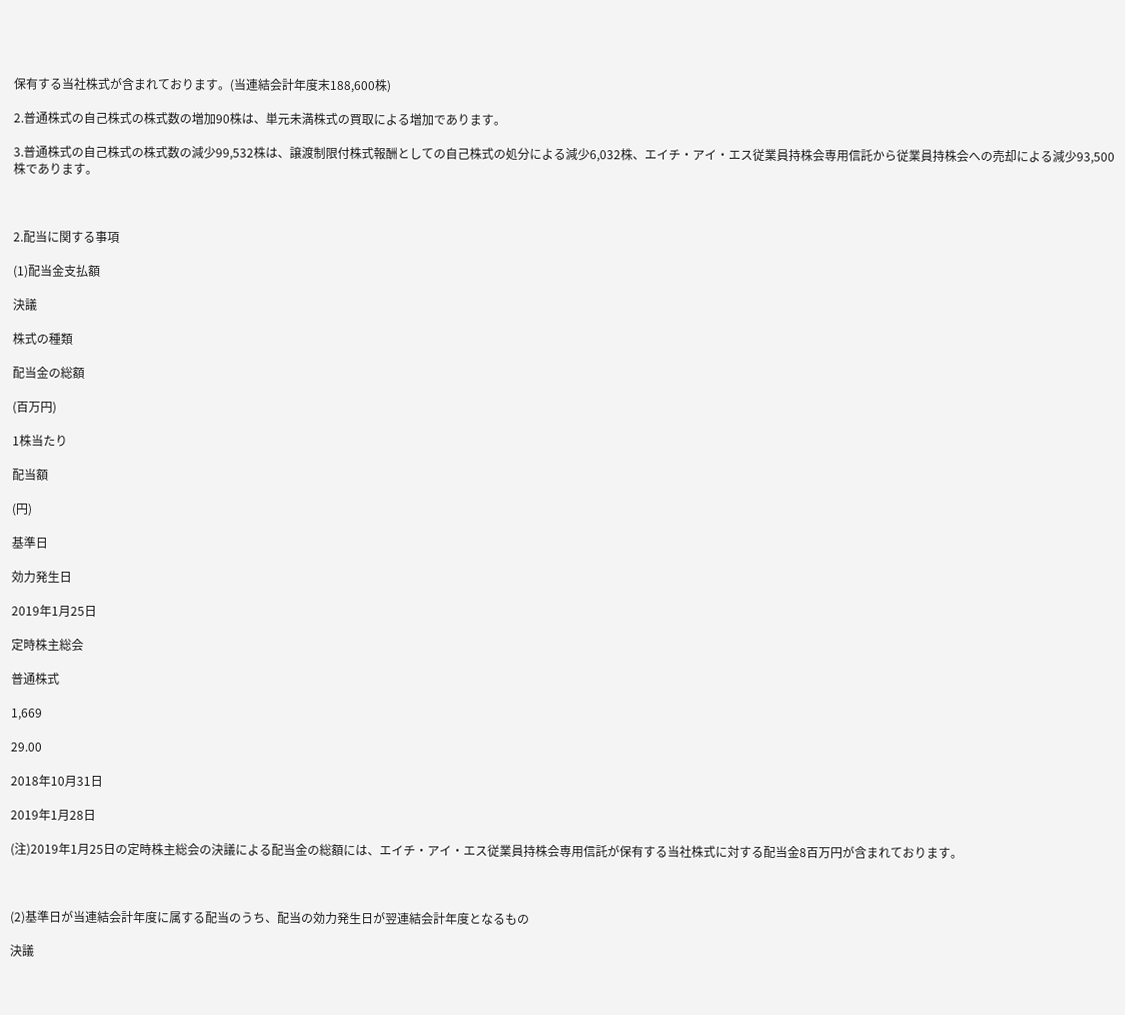保有する当社株式が含まれております。(当連結会計年度末188,600株)

2.普通株式の自己株式の株式数の増加90株は、単元未満株式の買取による増加であります。

3.普通株式の自己株式の株式数の減少99,532株は、譲渡制限付株式報酬としての自己株式の処分による減少6,032株、エイチ・アイ・エス従業員持株会専用信託から従業員持株会への売却による減少93,500株であります。



2.配当に関する事項

(1)配当金支払額

決議

株式の種類

配当金の総額

(百万円)

1株当たり

配当額

(円)

基準日

効力発生日

2019年1月25日

定時株主総会

普通株式

1,669

29.00

2018年10月31日

2019年1月28日

(注)2019年1月25日の定時株主総会の決議による配当金の総額には、エイチ・アイ・エス従業員持株会専用信託が保有する当社株式に対する配当金8百万円が含まれております。



(2)基準日が当連結会計年度に属する配当のうち、配当の効力発生日が翌連結会計年度となるもの

決議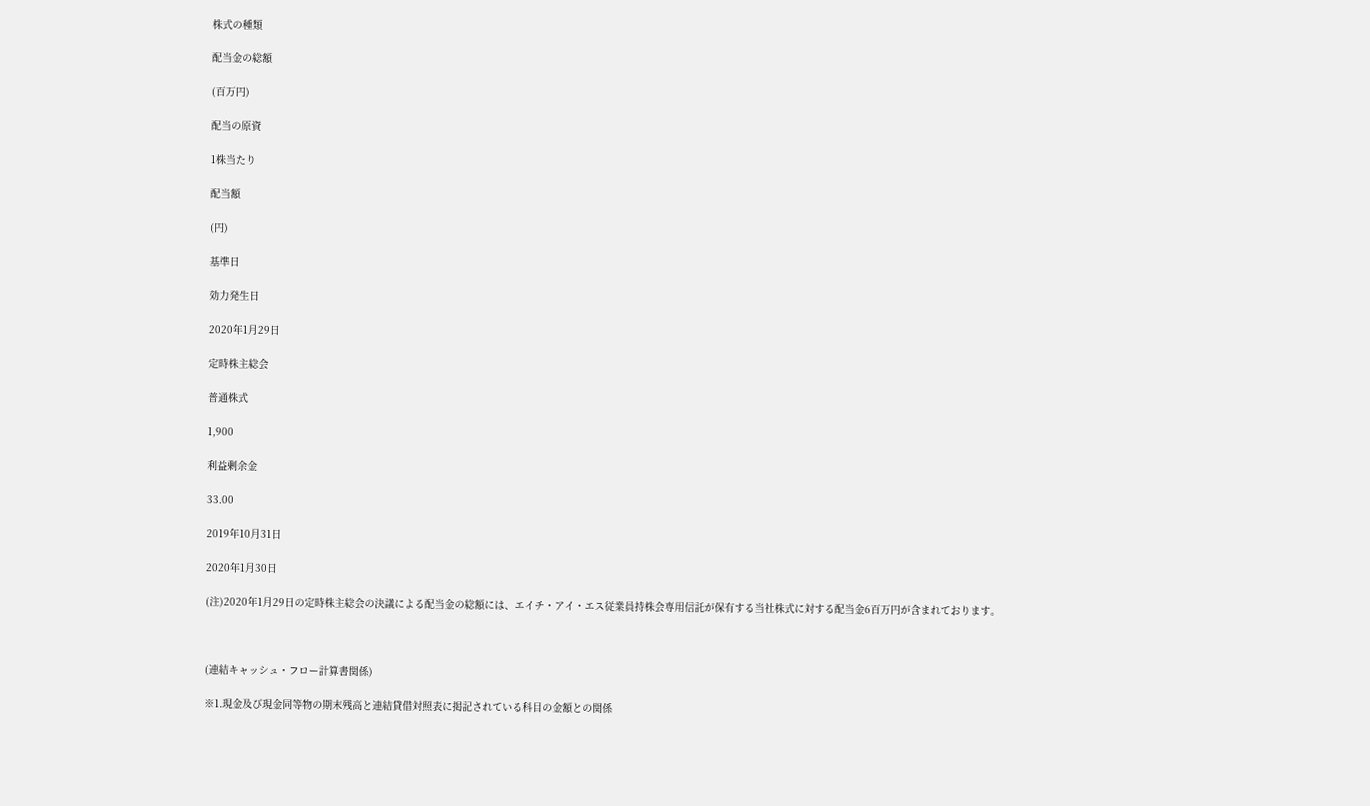株式の種類

配当金の総額

(百万円)

配当の原資

1株当たり

配当額

(円)

基準日

効力発生日

2020年1月29日

定時株主総会

普通株式

1,900

利益剰余金

33.00

2019年10月31日

2020年1月30日

(注)2020年1月29日の定時株主総会の決議による配当金の総額には、エイチ・アイ・エス従業員持株会専用信託が保有する当社株式に対する配当金6百万円が含まれております。



(連結キャッシュ・フロー計算書関係)

※1.現金及び現金同等物の期末残高と連結貸借対照表に掲記されている科目の金額との関係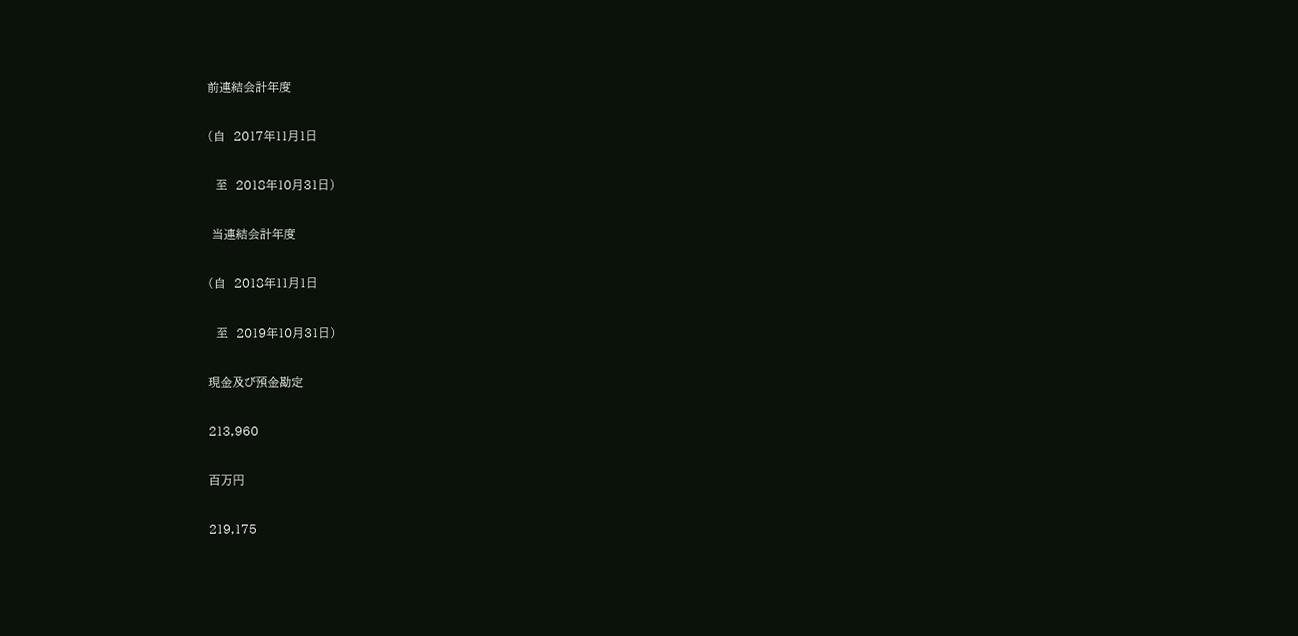前連結会計年度

(自  2017年11月1日

  至  2018年10月31日)

 当連結会計年度

(自  2018年11月1日

  至  2019年10月31日)

現金及び預金勘定

213,960

百万円

219,175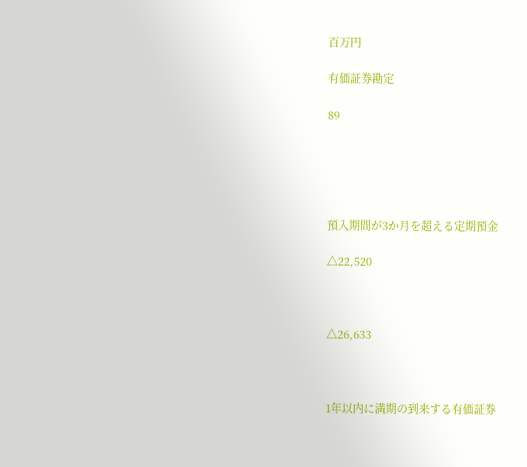百万円

有価証券勘定

89





預入期間が3か月を超える定期預金

△22,520



△26,633



1年以内に満期の到来する有価証券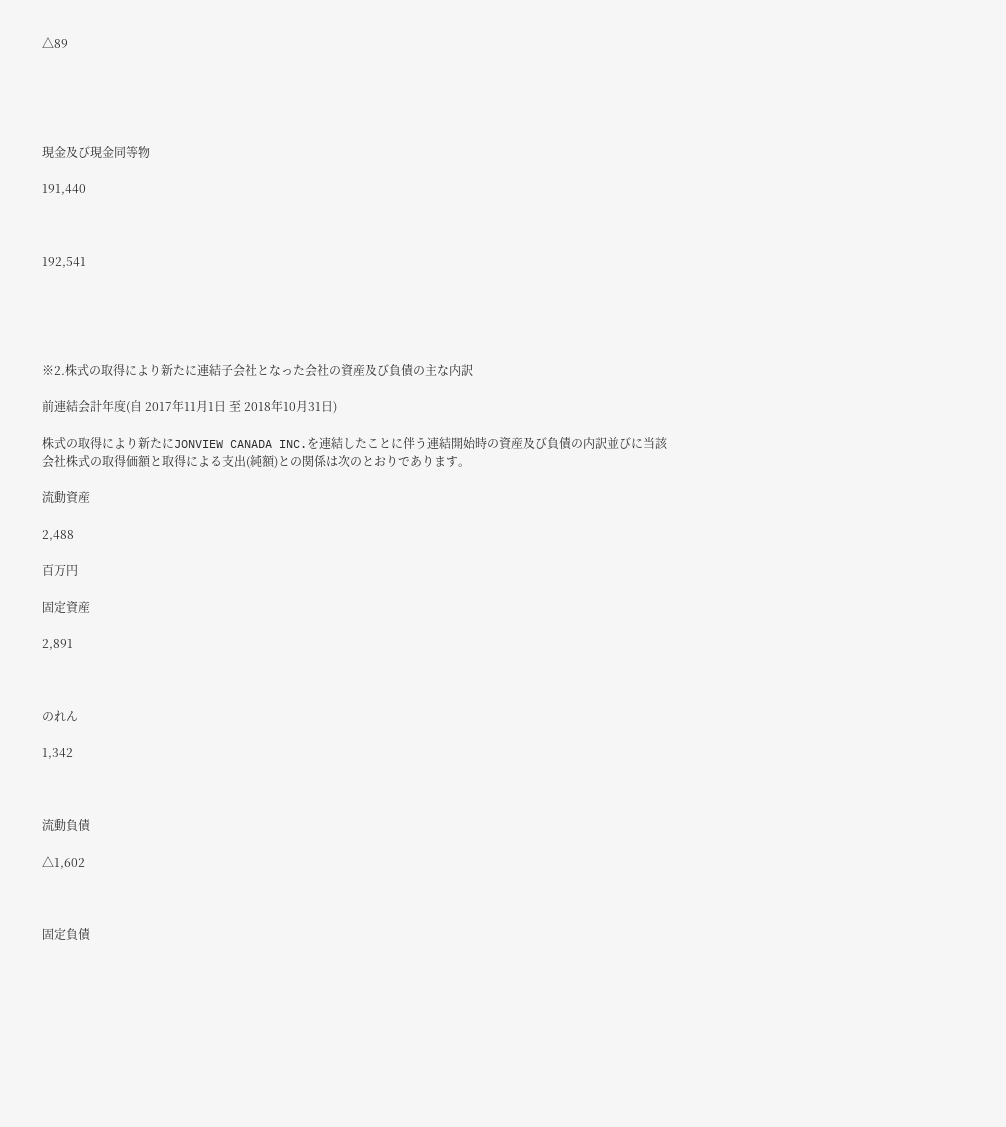△89





現金及び現金同等物

191,440



192,541





※2.株式の取得により新たに連結子会社となった会社の資産及び負債の主な内訳

前連結会計年度(自 2017年11月1日 至 2018年10月31日)

株式の取得により新たにJONVIEW CANADA INC.を連結したことに伴う連結開始時の資産及び負債の内訳並びに当該会社株式の取得価額と取得による支出(純額)との関係は次のとおりであります。

流動資産

2,488

百万円

固定資産

2,891



のれん

1,342



流動負債

△1,602



固定負債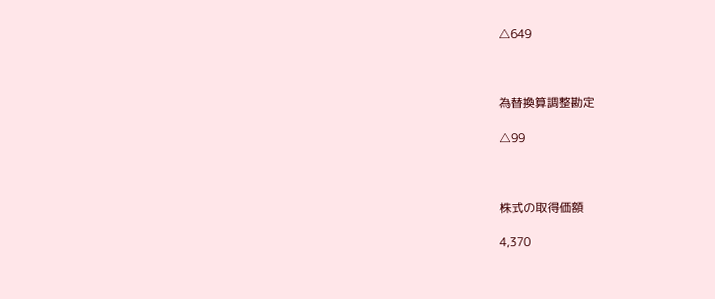△649



為替換算調整勘定

△99



株式の取得価額

4,370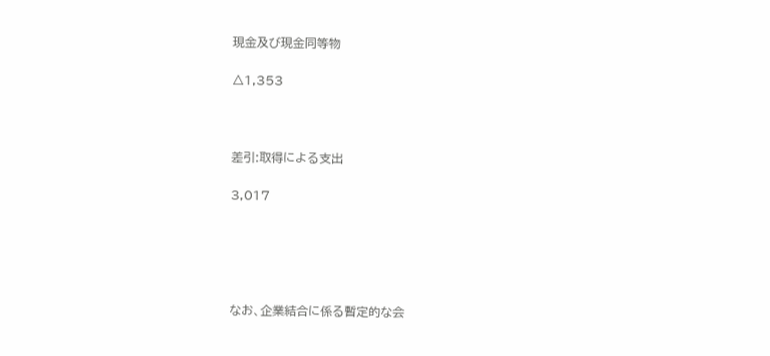現金及び現金同等物

△1,353



差引:取得による支出

3,017





なお、企業結合に係る暫定的な会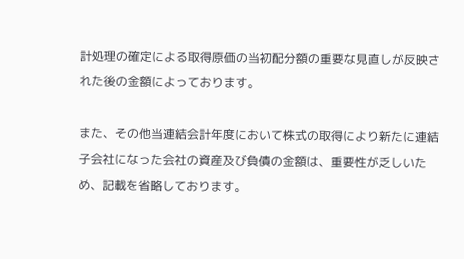計処理の確定による取得原価の当初配分額の重要な見直しが反映された後の金額によっております。

また、その他当連結会計年度において株式の取得により新たに連結子会社になった会社の資産及び負債の金額は、重要性が乏しいため、記載を省略しております。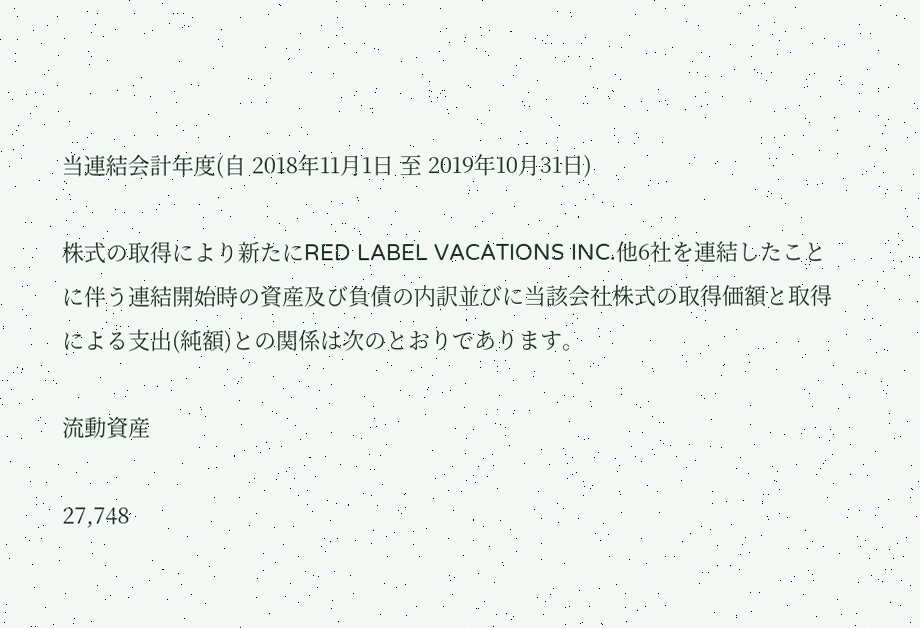当連結会計年度(自 2018年11月1日 至 2019年10月31日)

株式の取得により新たにRED LABEL VACATIONS INC.他6社を連結したことに伴う連結開始時の資産及び負債の内訳並びに当該会社株式の取得価額と取得による支出(純額)との関係は次のとおりであります。

流動資産

27,748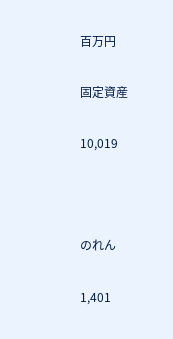百万円

固定資産

10,019



のれん

1,401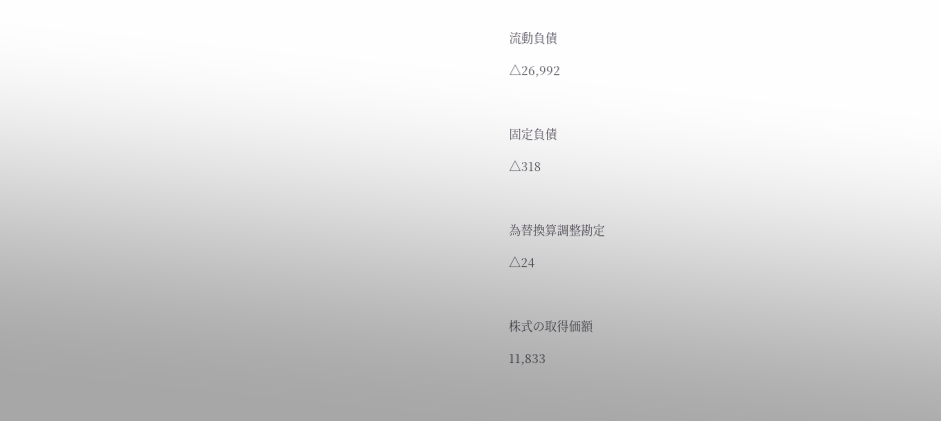流動負債

△26,992



固定負債

△318



為替換算調整勘定

△24



株式の取得価額

11,833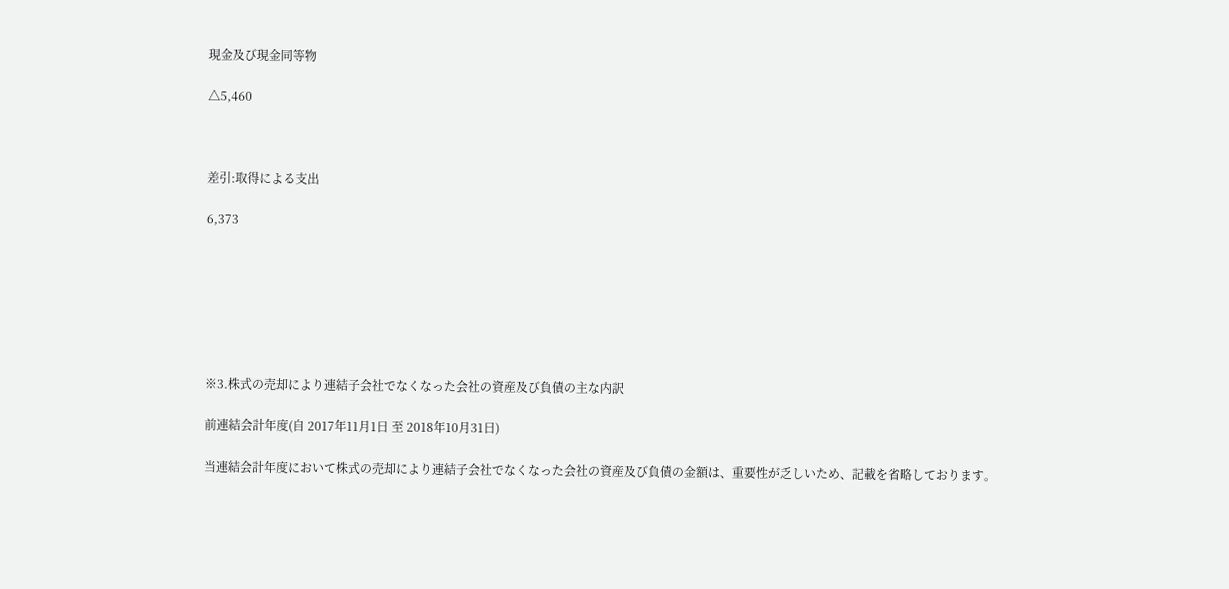現金及び現金同等物

△5,460



差引:取得による支出

6,373







※3.株式の売却により連結子会社でなくなった会社の資産及び負債の主な内訳

前連結会計年度(自 2017年11月1日 至 2018年10月31日)

当連結会計年度において株式の売却により連結子会社でなくなった会社の資産及び負債の金額は、重要性が乏しいため、記載を省略しております。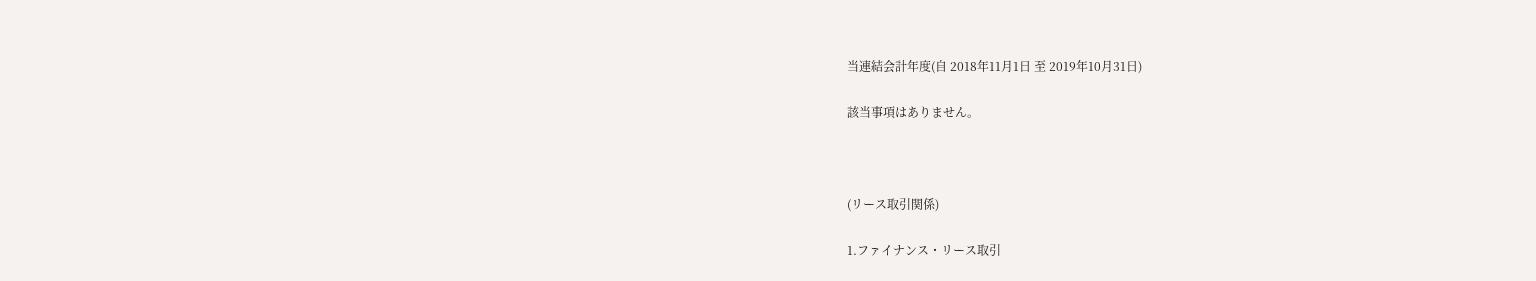当連結会計年度(自 2018年11月1日 至 2019年10月31日)

該当事項はありません。



(リース取引関係)

1.ファイナンス・リース取引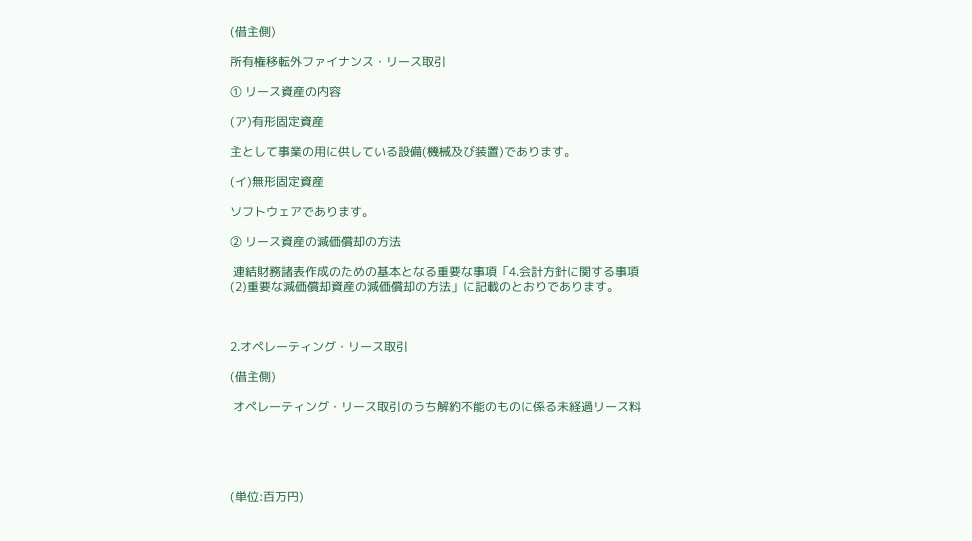(借主側)

所有権移転外ファイナンス・リース取引

① リース資産の内容

(ア)有形固定資産

主として事業の用に供している設備(機械及び装置)であります。

(イ)無形固定資産

ソフトウェアであります。

② リース資産の減価償却の方法

 連結財務諸表作成のための基本となる重要な事項「4.会計方針に関する事項(2)重要な減価償却資産の減価償却の方法」に記載のとおりであります。



2.オペレーティング・リース取引

(借主側)

 オペレーティング・リース取引のうち解約不能のものに係る未経過リース料





(単位:百万円)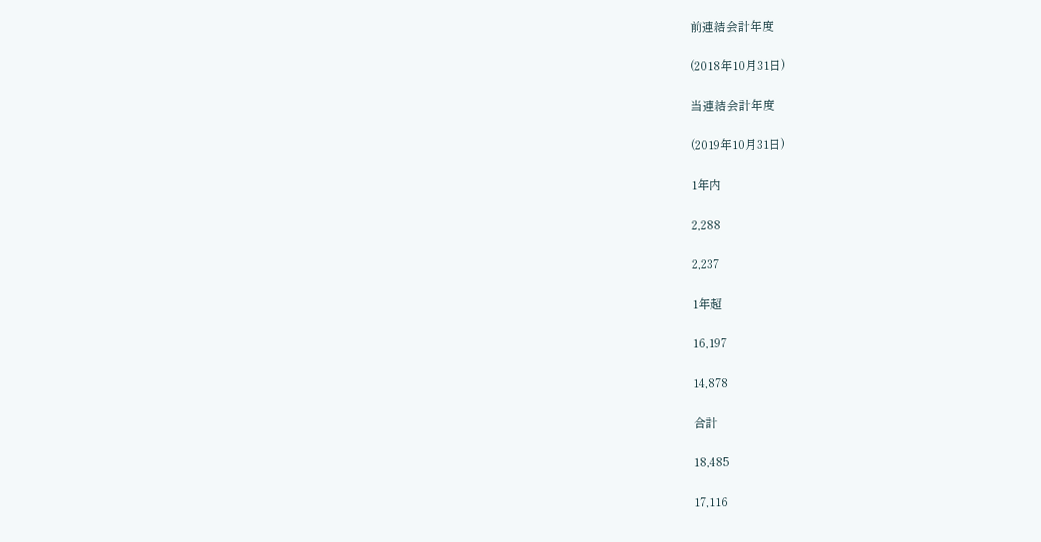前連結会計年度

(2018年10月31日)

当連結会計年度

(2019年10月31日)

1年内

2,288

2,237

1年超

16,197

14,878

合計

18,485

17,116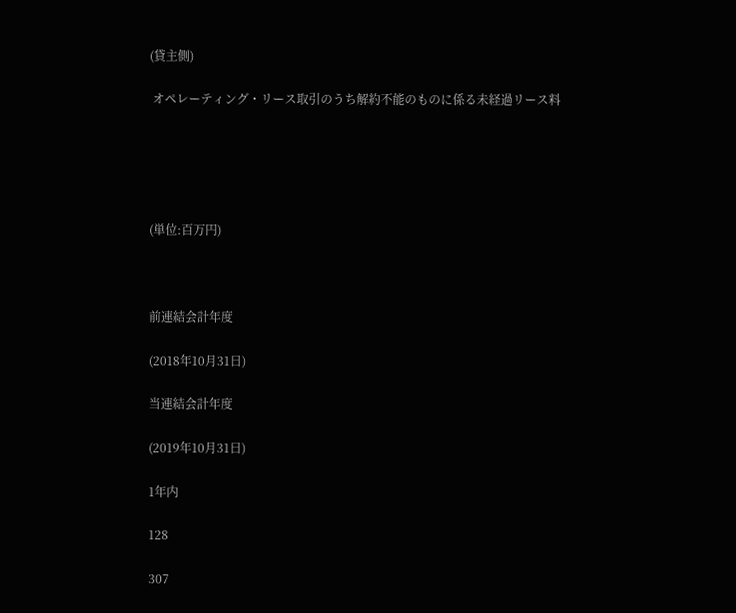(貸主側)

 オペレーティング・リース取引のうち解約不能のものに係る未経過リース料





(単位:百万円)



前連結会計年度

(2018年10月31日)

当連結会計年度

(2019年10月31日)

1年内

128

307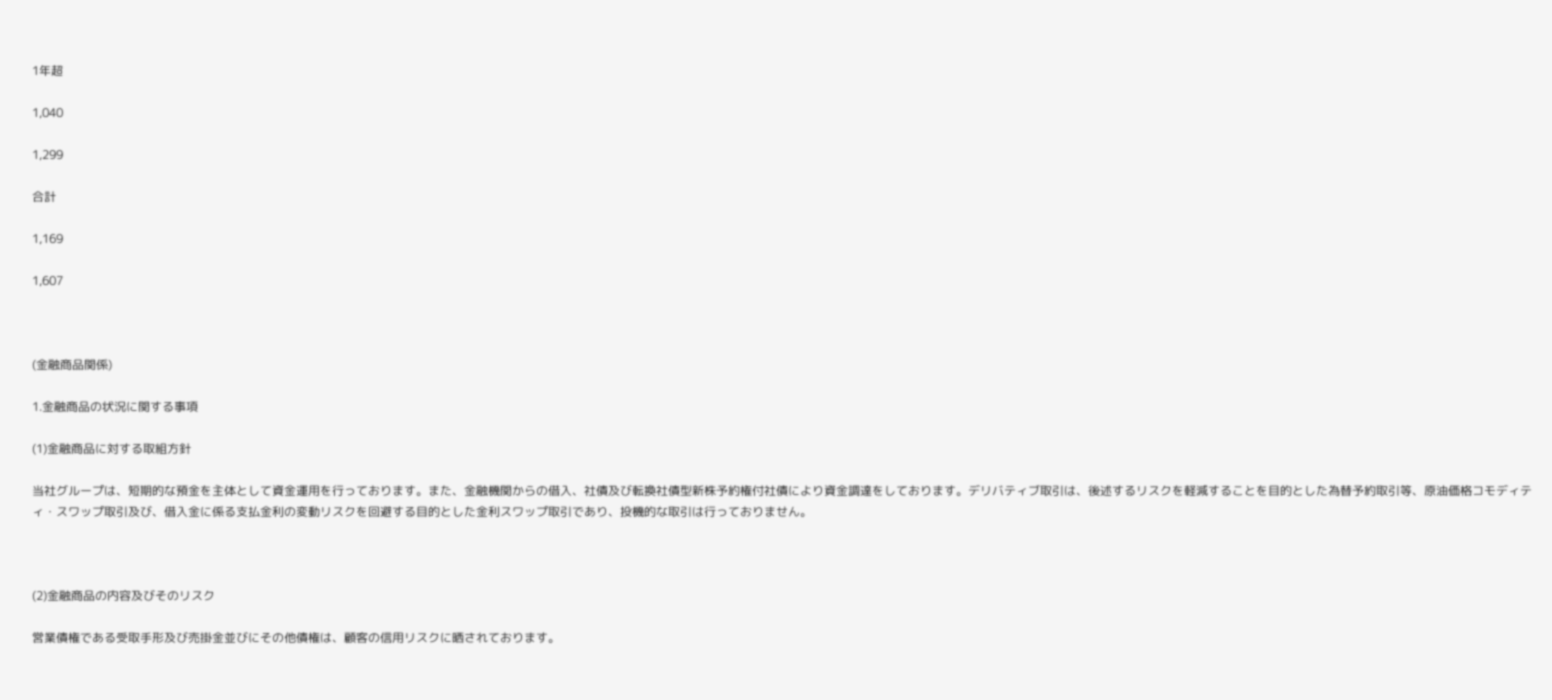1年超

1,040

1,299

合計

1,169

1,607



(金融商品関係)

1.金融商品の状況に関する事項

(1)金融商品に対する取組方針

当社グループは、短期的な預金を主体として資金運用を行っております。また、金融機関からの借入、社債及び転換社債型新株予約権付社債により資金調達をしております。デリバティブ取引は、後述するリスクを軽減することを目的とした為替予約取引等、原油価格コモディティ・スワップ取引及び、借入金に係る支払金利の変動リスクを回避する目的とした金利スワップ取引であり、投機的な取引は行っておりません。



(2)金融商品の内容及びそのリスク

営業債権である受取手形及び売掛金並びにその他債権は、顧客の信用リスクに晒されております。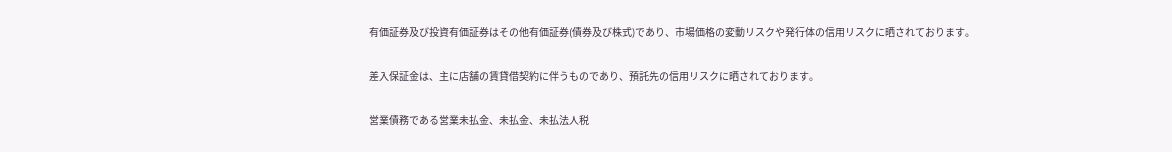有価証券及び投資有価証券はその他有価証券(債券及び株式)であり、市場価格の変動リスクや発行体の信用リスクに晒されております。

差入保証金は、主に店舗の賃貸借契約に伴うものであり、預託先の信用リスクに晒されております。

営業債務である営業未払金、未払金、未払法人税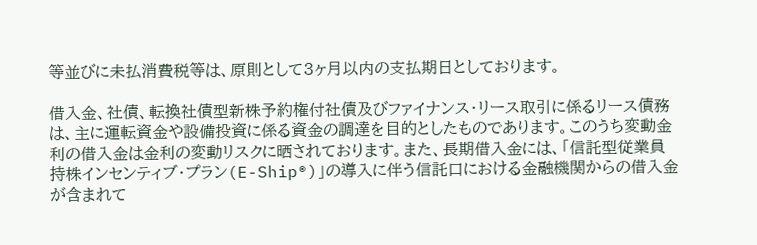等並びに未払消費税等は、原則として3ヶ月以内の支払期日としております。

借入金、社債、転換社債型新株予約権付社債及びファイナンス・リース取引に係るリース債務は、主に運転資金や設備投資に係る資金の調達を目的としたものであります。このうち変動金利の借入金は金利の変動リスクに晒されております。また、長期借入金には、「信託型従業員持株インセンティブ・プラン(E-Ship®)」の導入に伴う信託口における金融機関からの借入金が含まれて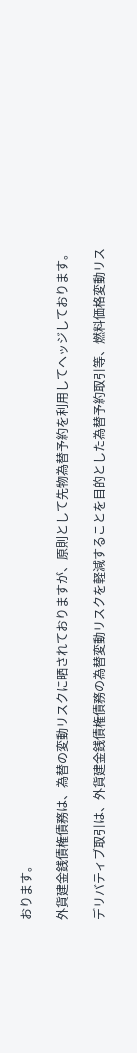おります。

外貨建金銭債権債務は、為替の変動リスクに晒されておりますが、原則として先物為替予約を利用してヘッジしております。

デリバティブ取引は、外貨建金銭債権債務の為替変動リスクを軽減することを目的とした為替予約取引等、燃料価格変動リス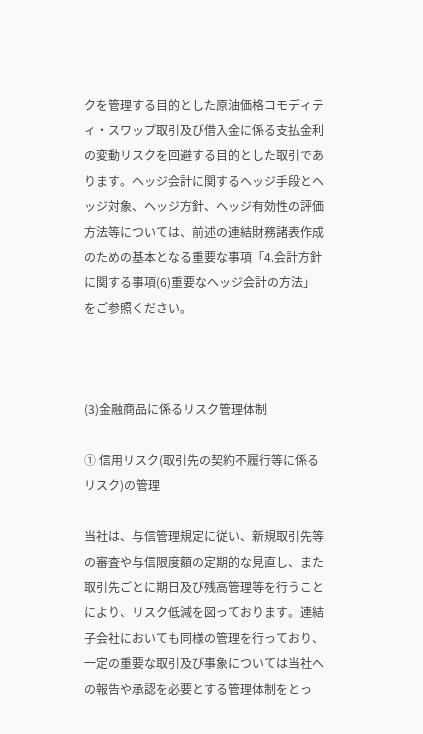クを管理する目的とした原油価格コモディティ・スワップ取引及び借入金に係る支払金利の変動リスクを回避する目的とした取引であります。ヘッジ会計に関するヘッジ手段とヘッジ対象、ヘッジ方針、ヘッジ有効性の評価方法等については、前述の連結財務諸表作成のための基本となる重要な事項「4.会計方針に関する事項(6)重要なヘッジ会計の方法」をご参照ください。



(3)金融商品に係るリスク管理体制

① 信用リスク(取引先の契約不履行等に係るリスク)の管理

当社は、与信管理規定に従い、新規取引先等の審査や与信限度額の定期的な見直し、また取引先ごとに期日及び残高管理等を行うことにより、リスク低減を図っております。連結子会社においても同様の管理を行っており、一定の重要な取引及び事象については当社への報告や承認を必要とする管理体制をとっ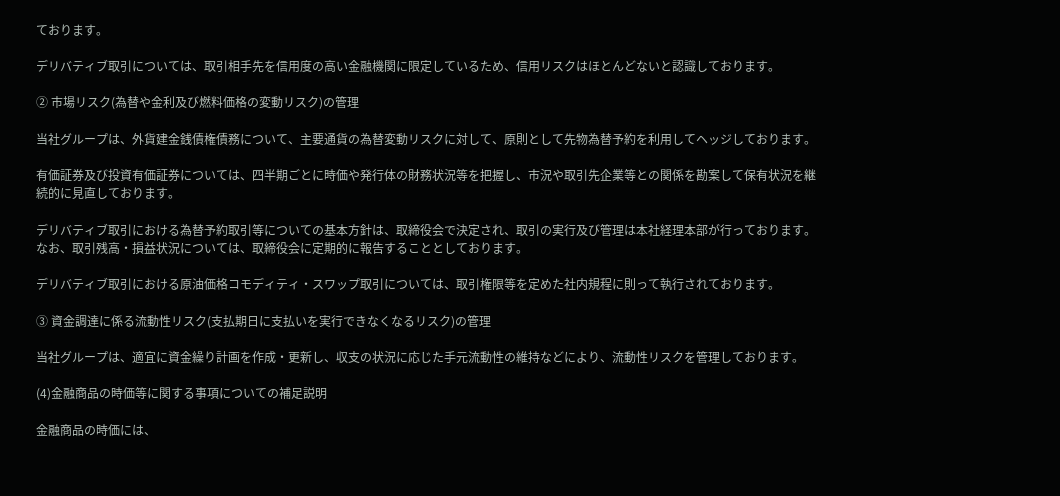ております。

デリバティブ取引については、取引相手先を信用度の高い金融機関に限定しているため、信用リスクはほとんどないと認識しております。

② 市場リスク(為替や金利及び燃料価格の変動リスク)の管理

当社グループは、外貨建金銭債権債務について、主要通貨の為替変動リスクに対して、原則として先物為替予約を利用してヘッジしております。

有価証券及び投資有価証券については、四半期ごとに時価や発行体の財務状況等を把握し、市況や取引先企業等との関係を勘案して保有状況を継続的に見直しております。

デリバティブ取引における為替予約取引等についての基本方針は、取締役会で決定され、取引の実行及び管理は本社経理本部が行っております。なお、取引残高・損益状況については、取締役会に定期的に報告することとしております。

デリバティブ取引における原油価格コモディティ・スワップ取引については、取引権限等を定めた社内規程に則って執行されております。

③ 資金調達に係る流動性リスク(支払期日に支払いを実行できなくなるリスク)の管理

当社グループは、適宜に資金繰り計画を作成・更新し、収支の状況に応じた手元流動性の維持などにより、流動性リスクを管理しております。

(4)金融商品の時価等に関する事項についての補足説明

金融商品の時価には、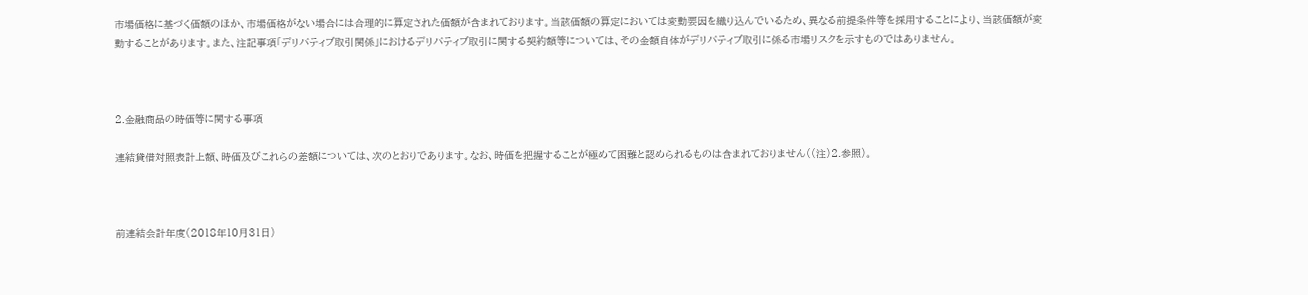市場価格に基づく価額のほか、市場価格がない場合には合理的に算定された価額が含まれております。当該価額の算定においては変動要因を織り込んでいるため、異なる前提条件等を採用することにより、当該価額が変動することがあります。また、注記事項「デリバティブ取引関係」におけるデリバティブ取引に関する契約額等については、その金額自体がデリバティブ取引に係る市場リスクを示すものではありません。



2.金融商品の時価等に関する事項

連結貸借対照表計上額、時価及びこれらの差額については、次のとおりであります。なお、時価を把握することが極めて困難と認められるものは含まれておりません((注)2.参照)。



前連結会計年度(2018年10月31日)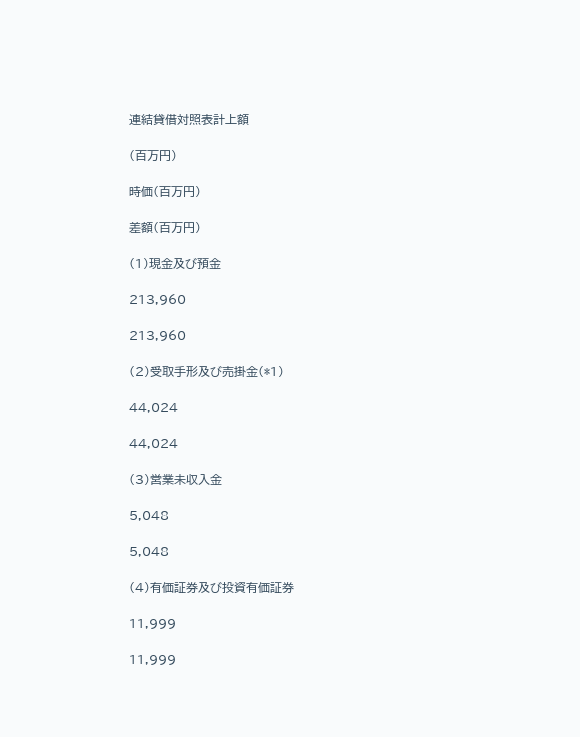連結貸借対照表計上額

(百万円)

時価(百万円)

差額(百万円)

(1)現金及び預金

213,960

213,960

(2)受取手形及び売掛金(*1)

44,024

44,024

(3)営業未収入金

5,048

5,048

(4)有価証券及び投資有価証券

11,999

11,999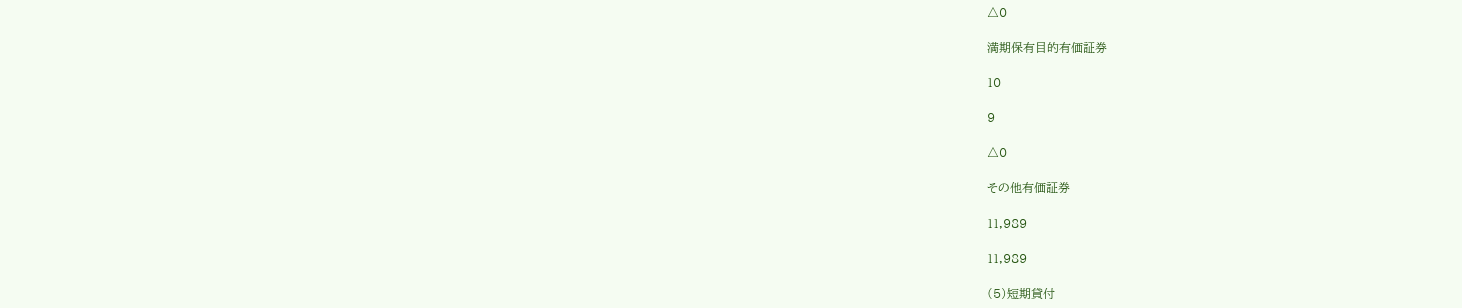△0

満期保有目的有価証券

10

9

△0

その他有価証券

11,989

11,989

(5)短期貸付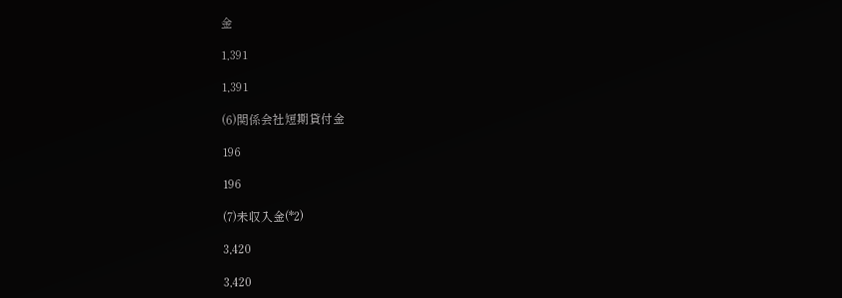金

1,391

1,391

(6)関係会社短期貸付金

196

196

(7)未収入金(*2)

3,420

3,420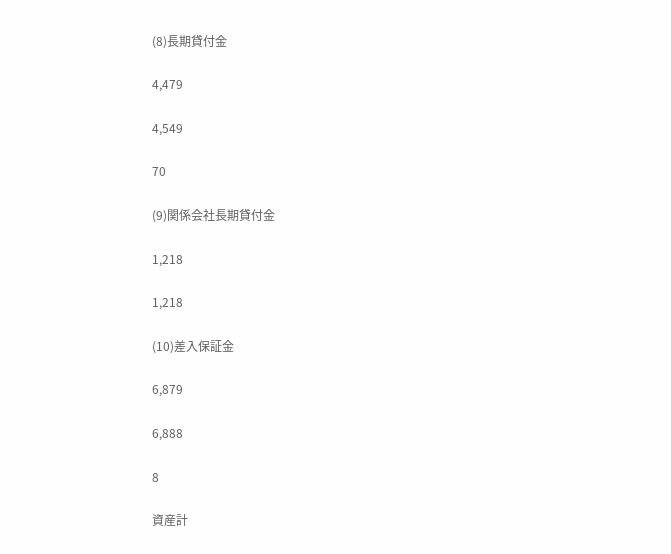(8)長期貸付金

4,479

4,549

70

(9)関係会社長期貸付金

1,218

1,218

(10)差入保証金

6,879

6,888

8

資産計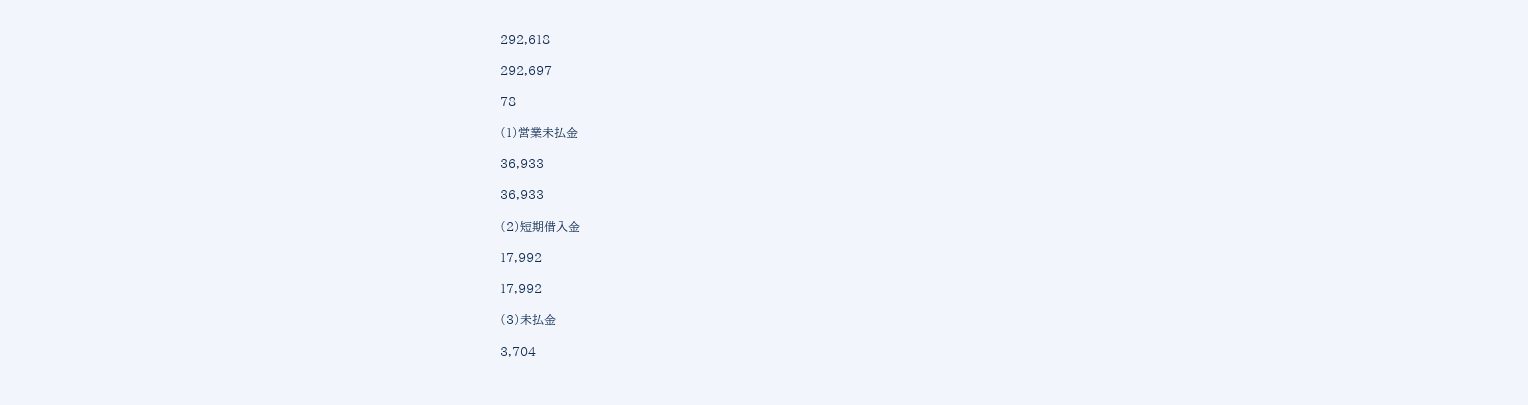292,618

292,697

78

(1)営業未払金

36,933

36,933

(2)短期借入金

17,992

17,992

(3)未払金

3,704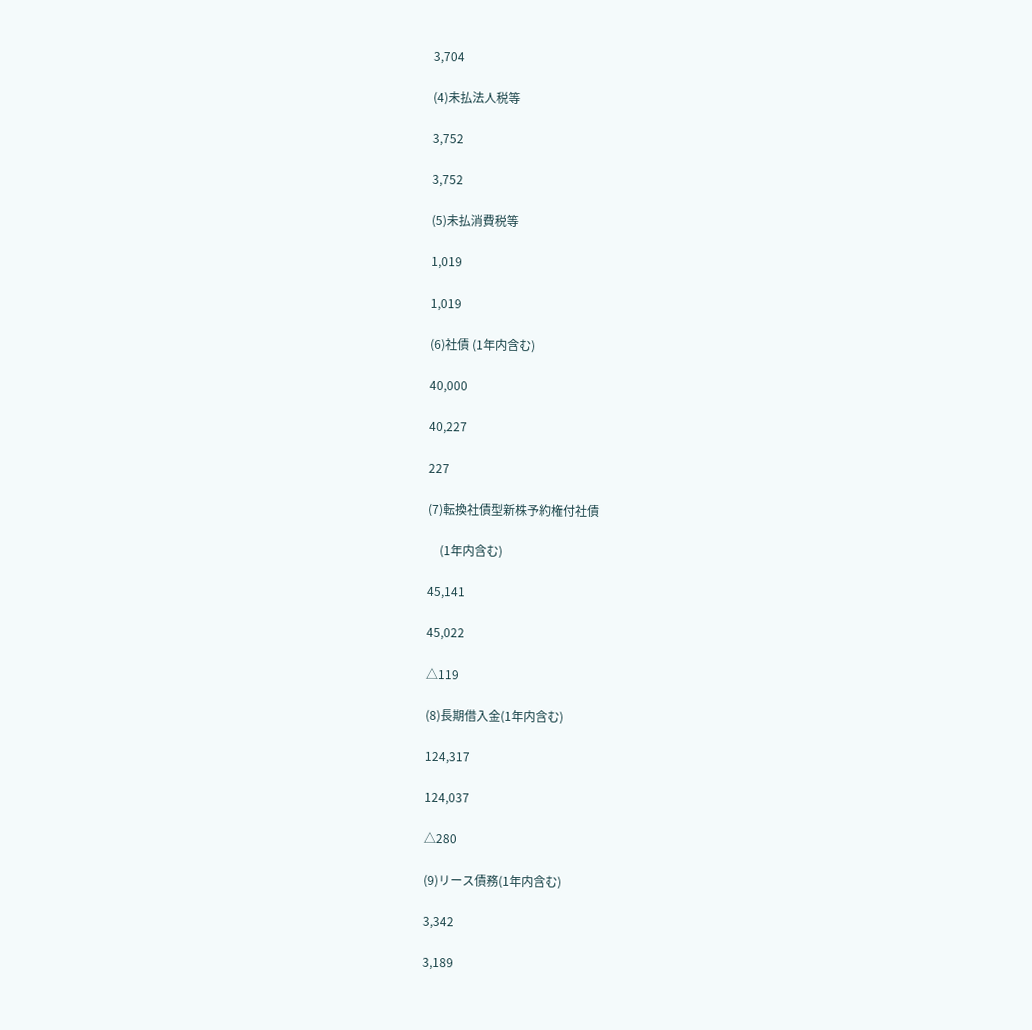3,704

(4)未払法人税等

3,752

3,752

(5)未払消費税等

1,019

1,019

(6)社債 (1年内含む)

40,000

40,227

227

(7)転換社債型新株予約権付社債

    (1年内含む)

45,141

45,022

△119

(8)長期借入金(1年内含む)

124,317

124,037

△280

(9)リース債務(1年内含む)

3,342

3,189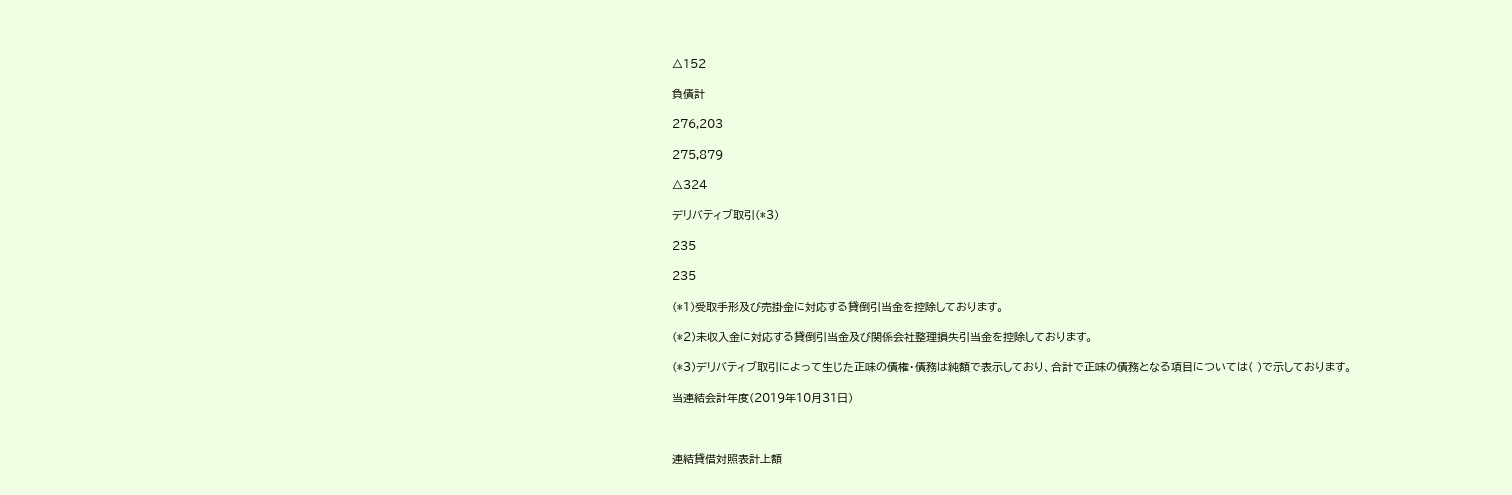△152

負債計

276,203

275,879

△324

デリバティブ取引(*3)

235

235

(*1)受取手形及び売掛金に対応する貸倒引当金を控除しております。

(*2)未収入金に対応する貸倒引当金及び関係会社整理損失引当金を控除しております。

(*3)デリバティブ取引によって生じた正味の債権・債務は純額で表示しており、合計で正味の債務となる項目については( )で示しております。

当連結会計年度(2019年10月31日)



連結貸借対照表計上額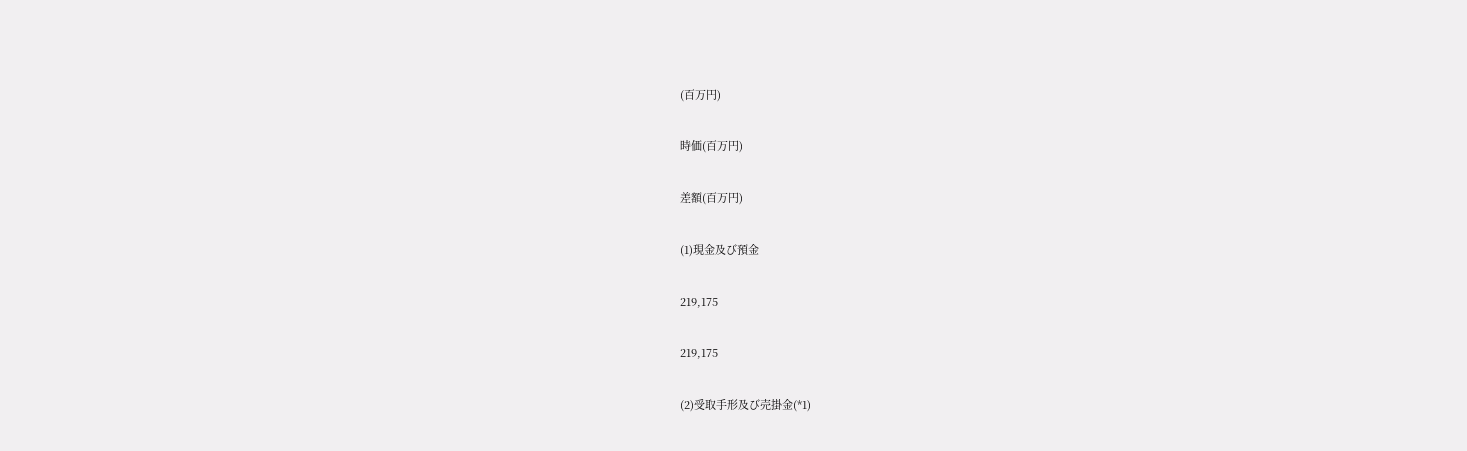(百万円)

時価(百万円)

差額(百万円)

(1)現金及び預金

219,175

219,175

(2)受取手形及び売掛金(*1)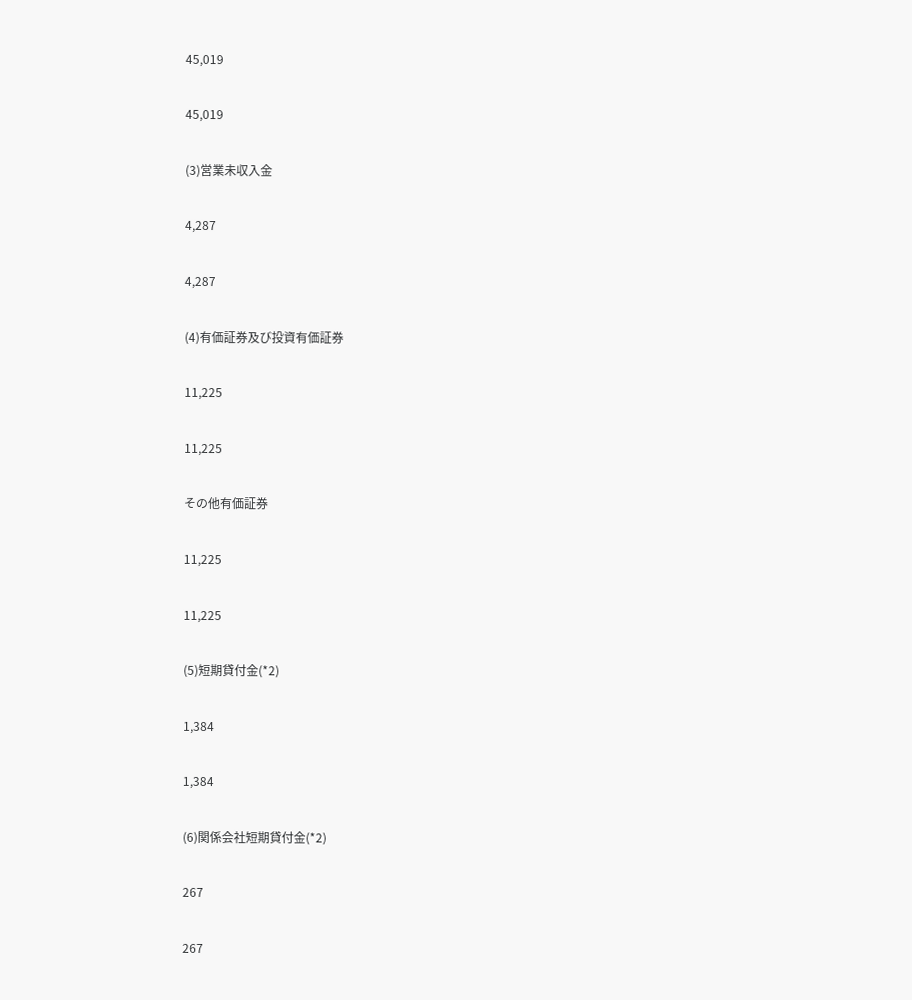45,019

45,019

(3)営業未収入金

4,287

4,287

(4)有価証券及び投資有価証券

11,225

11,225

その他有価証券

11,225

11,225

(5)短期貸付金(*2)

1,384

1,384

(6)関係会社短期貸付金(*2)

267

267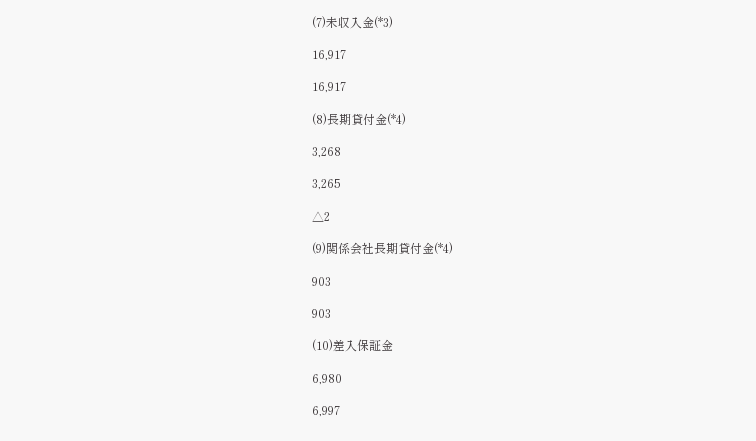(7)未収入金(*3)

16,917

16,917

(8)長期貸付金(*4)

3,268

3,265

△2

(9)関係会社長期貸付金(*4)

903

903

(10)差入保証金

6,980

6,997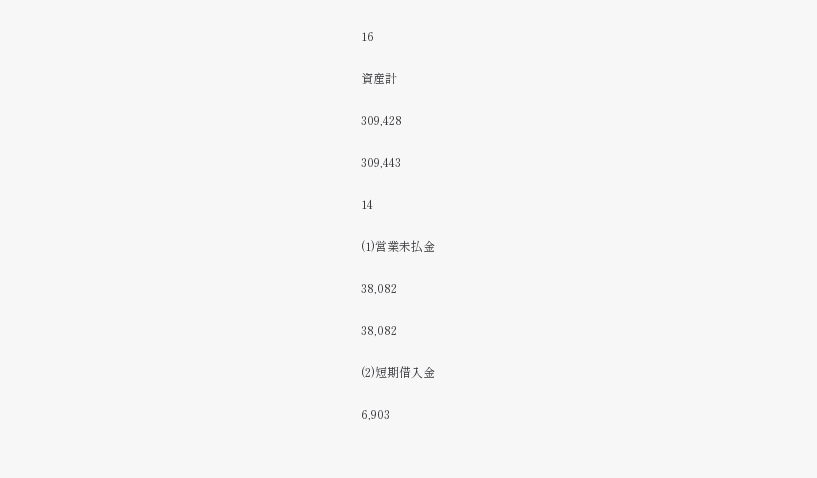16

資産計

309,428

309,443

14

(1)営業未払金

38,082

38,082

(2)短期借入金

6,903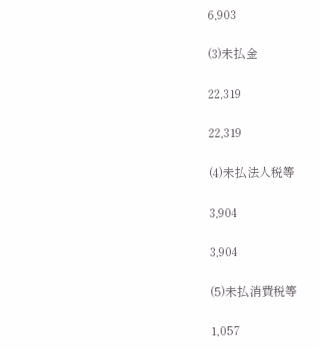6,903

(3)未払金

22,319

22,319

(4)未払法人税等

3,904

3,904

(5)未払消費税等

1,057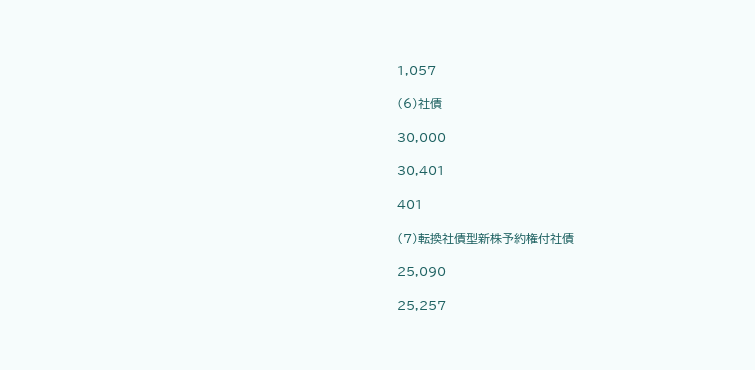1,057

(6)社債

30,000

30,401

401

(7)転換社債型新株予約権付社債

25,090

25,257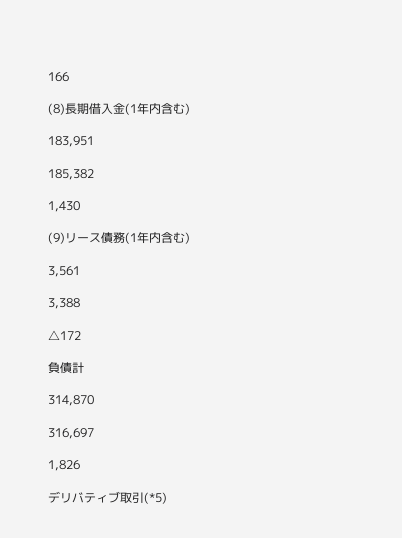166

(8)長期借入金(1年内含む)

183,951

185,382

1,430

(9)リース債務(1年内含む)

3,561

3,388

△172

負債計

314,870

316,697

1,826

デリバティブ取引(*5)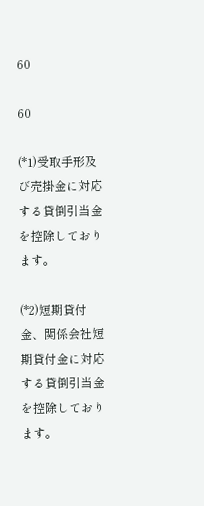60

60

(*1)受取手形及び売掛金に対応する貸倒引当金を控除しております。

(*2)短期貸付金、関係会社短期貸付金に対応する貸倒引当金を控除しております。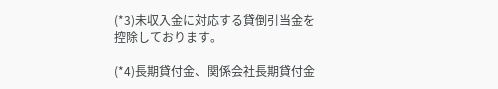(*3)未収入金に対応する貸倒引当金を控除しております。

(*4)長期貸付金、関係会社長期貸付金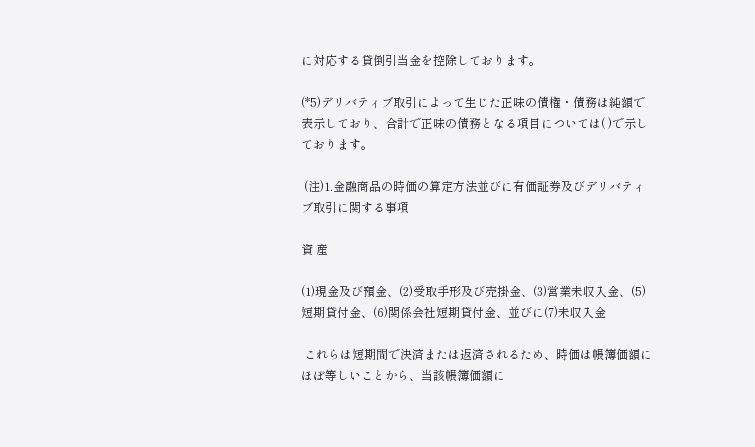に対応する貸倒引当金を控除しております。

(*5)デリバティブ取引によって生じた正味の債権・債務は純額で表示しており、合計で正味の債務となる項目については( )で示しております。

 (注)1.金融商品の時価の算定方法並びに有価証券及びデリバティブ取引に関する事項

資 産

(1)現金及び預金、(2)受取手形及び売掛金、(3)営業未収入金、(5)短期貸付金、(6)関係会社短期貸付金、並びに(7)未収入金

 これらは短期間で決済または返済されるため、時価は帳簿価額にほぼ等しいことから、当該帳簿価額に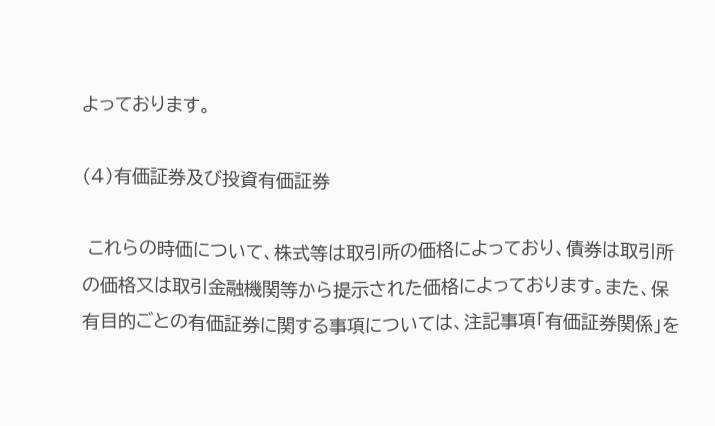よっております。

(4)有価証券及び投資有価証券

 これらの時価について、株式等は取引所の価格によっており、債券は取引所の価格又は取引金融機関等から提示された価格によっております。また、保有目的ごとの有価証券に関する事項については、注記事項「有価証券関係」を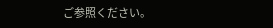ご参照ください。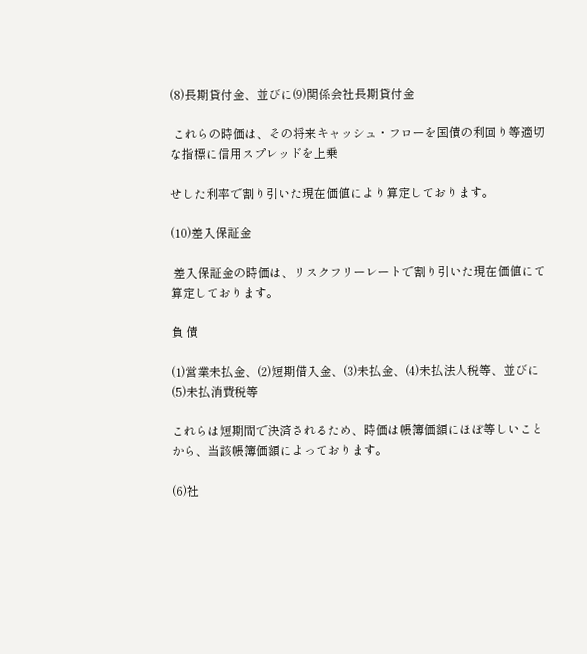(8)長期貸付金、並びに(9)関係会社長期貸付金

 これらの時価は、その将来キャッシュ・フローを国債の利回り等適切な指標に信用スプレッドを上乗

せした利率で割り引いた現在価値により算定しております。

(10)差入保証金

 差入保証金の時価は、リスクフリーレートで割り引いた現在価値にて算定しております。

負 債

(1)営業未払金、(2)短期借入金、(3)未払金、(4)未払法人税等、並びに(5)未払消費税等

これらは短期間で決済されるため、時価は帳簿価額にほぼ等しいことから、当該帳簿価額によっております。

(6)社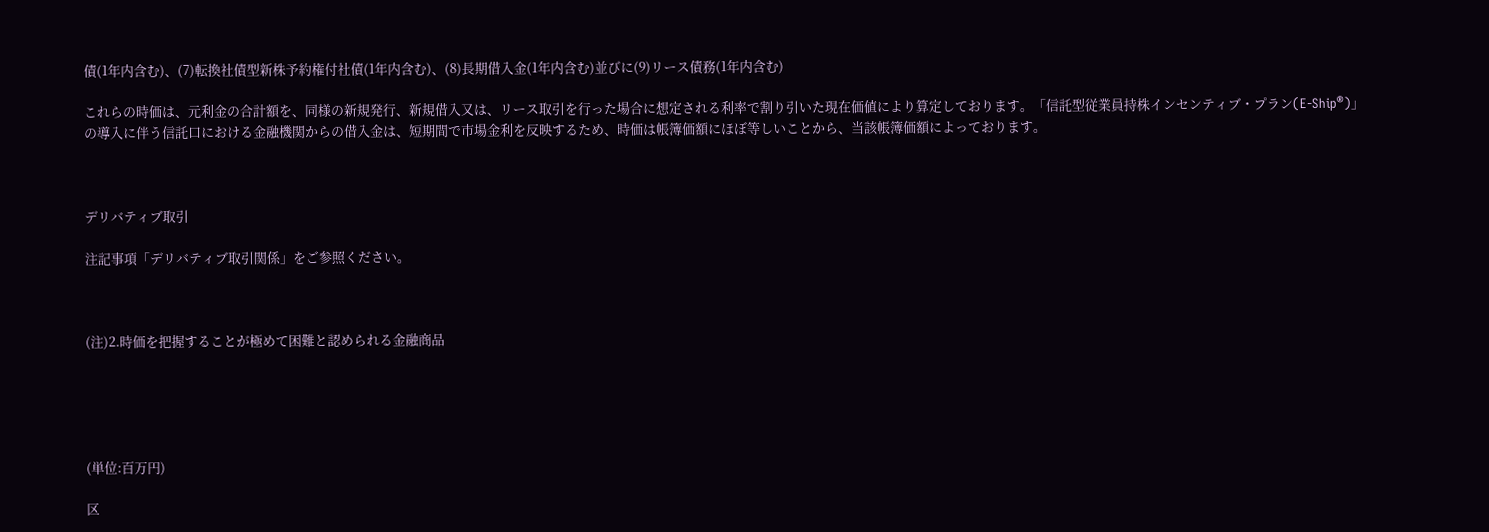債(1年内含む)、(7)転換社債型新株予約権付社債(1年内含む)、(8)長期借入金(1年内含む)並びに(9)リース債務(1年内含む)

これらの時価は、元利金の合計額を、同様の新規発行、新規借入又は、リース取引を行った場合に想定される利率で割り引いた現在価値により算定しております。「信託型従業員持株インセンティブ・プラン(E-Ship®)」の導入に伴う信託口における金融機関からの借入金は、短期間で市場金利を反映するため、時価は帳簿価額にほぼ等しいことから、当該帳簿価額によっております。



デリバティブ取引

注記事項「デリバティブ取引関係」をご参照ください。



(注)2.時価を把握することが極めて困難と認められる金融商品





(単位:百万円)

区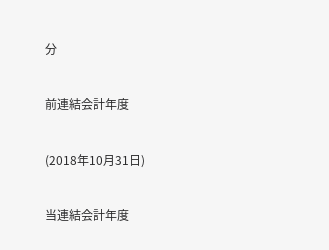分

前連結会計年度

(2018年10月31日)

当連結会計年度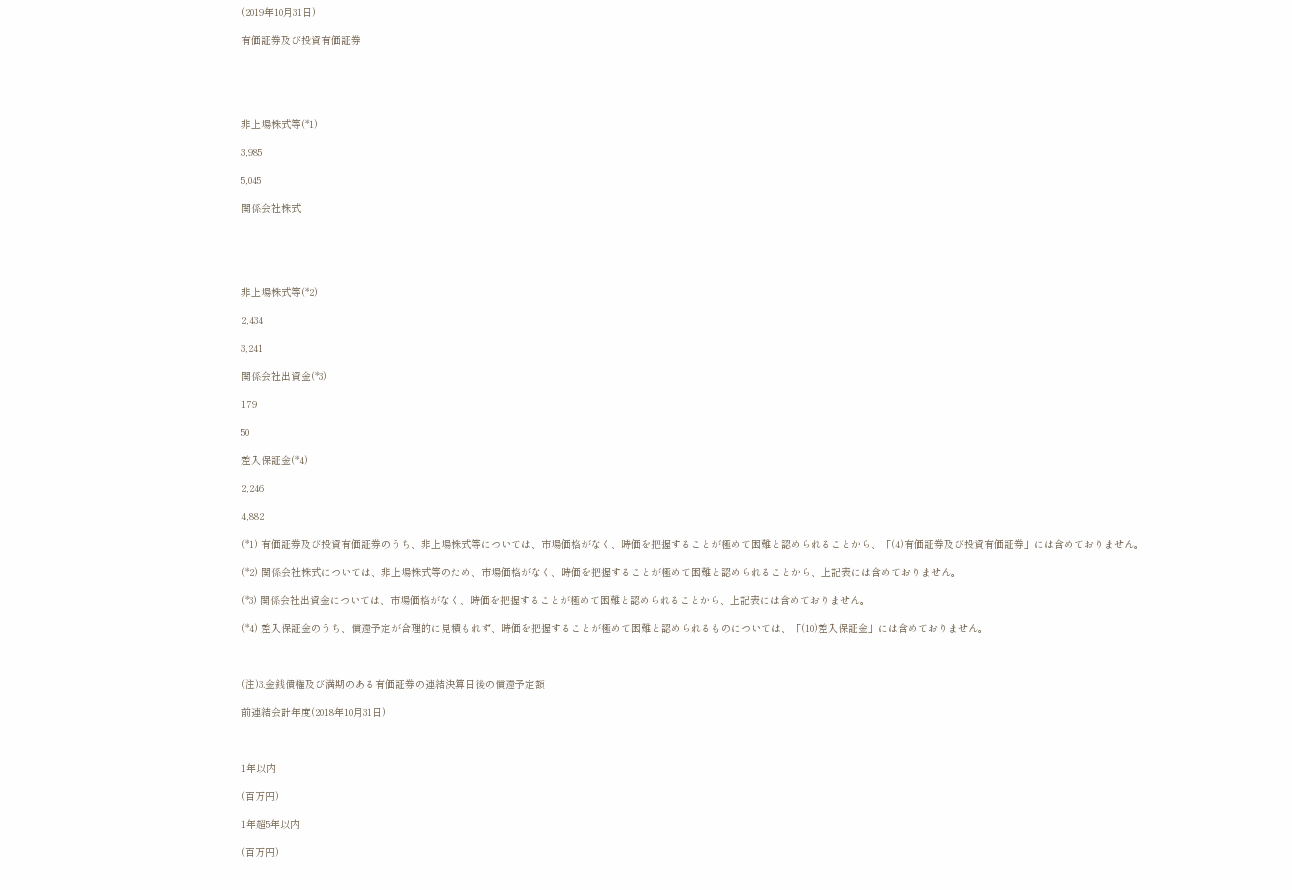(2019年10月31日)

有価証券及び投資有価証券





非上場株式等(*1)

3,985

5,045

関係会社株式





非上場株式等(*2)

2,434

3,241

関係会社出資金(*3)

179

50

差入保証金(*4)

2,246

4,882

(*1) 有価証券及び投資有価証券のうち、非上場株式等については、市場価格がなく、時価を把握することが極めて困難と認められることから、「(4)有価証券及び投資有価証券」には含めておりません。

(*2) 関係会社株式については、非上場株式等のため、市場価格がなく、時価を把握することが極めて困難と認められることから、上記表には含めておりません。

(*3) 関係会社出資金については、市場価格がなく、時価を把握することが極めて困難と認められることから、上記表には含めておりません。

(*4) 差入保証金のうち、償還予定が合理的に見積もれず、時価を把握することが極めて困難と認められるものについては、「(10)差入保証金」には含めておりません。



(注)3.金銭債権及び満期のある有価証券の連結決算日後の償還予定額

前連結会計年度(2018年10月31日)



1年以内

(百万円)

1年超5年以内

(百万円)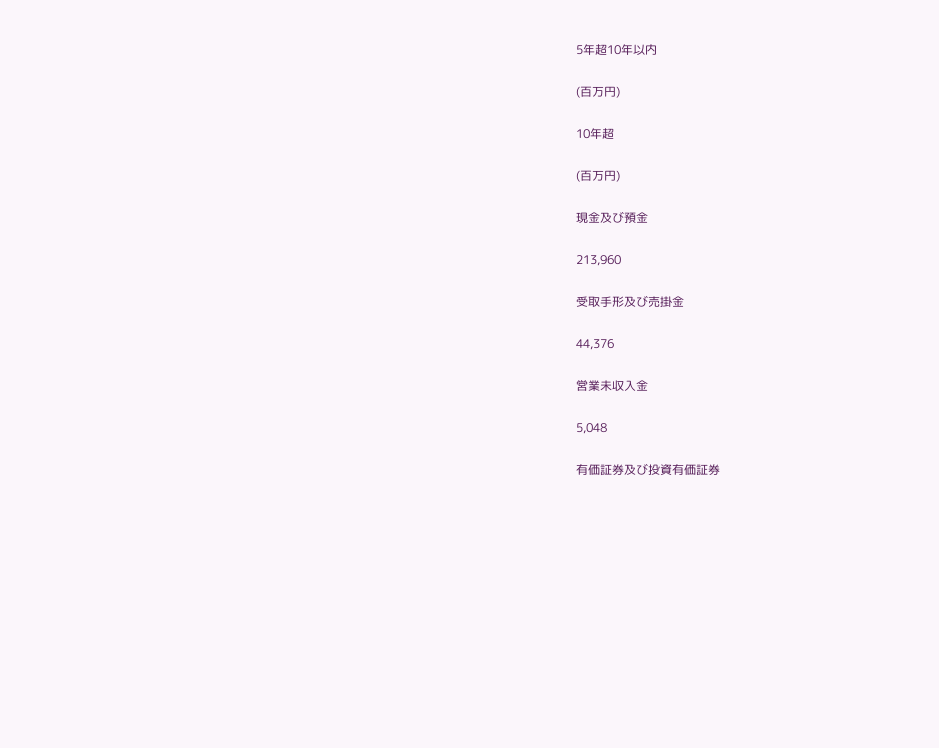5年超10年以内

(百万円)

10年超

(百万円)

現金及び預金

213,960

受取手形及び売掛金

44,376

営業未収入金

5,048

有価証券及び投資有価証券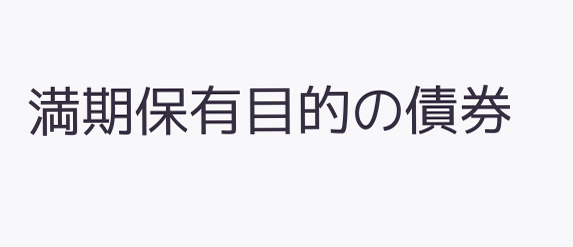満期保有目的の債券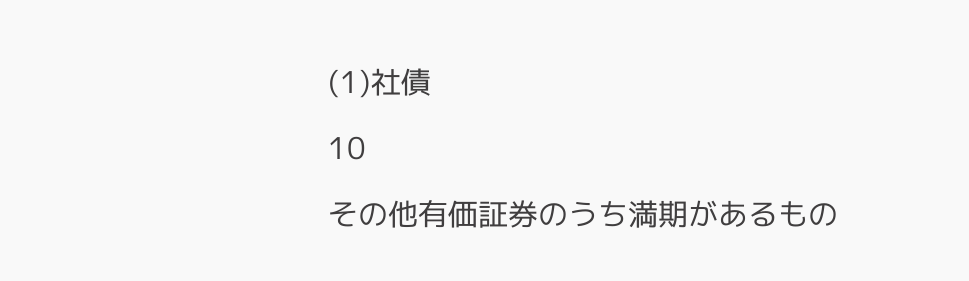(1)社債

10

その他有価証券のうち満期があるもの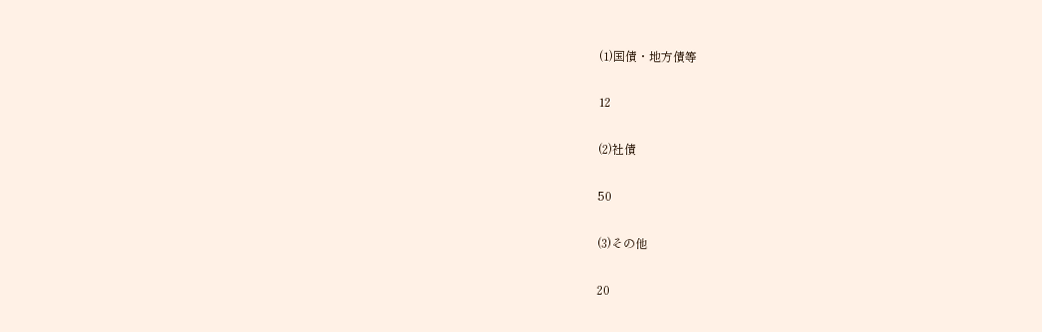(1)国債・地方債等

12

(2)社債

50

(3)その他

20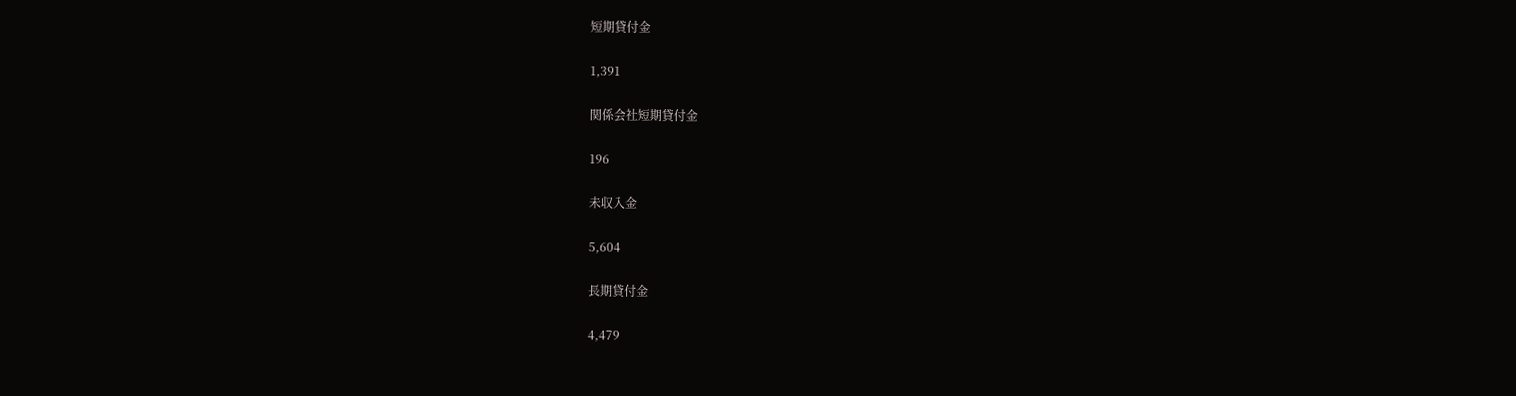短期貸付金

1,391

関係会社短期貸付金

196

未収入金

5,604

長期貸付金

4,479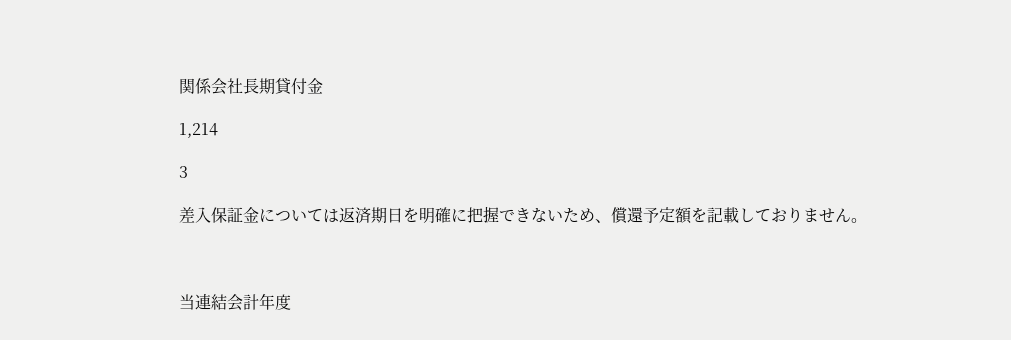関係会社長期貸付金

1,214

3

差入保証金については返済期日を明確に把握できないため、償還予定額を記載しておりません。



当連結会計年度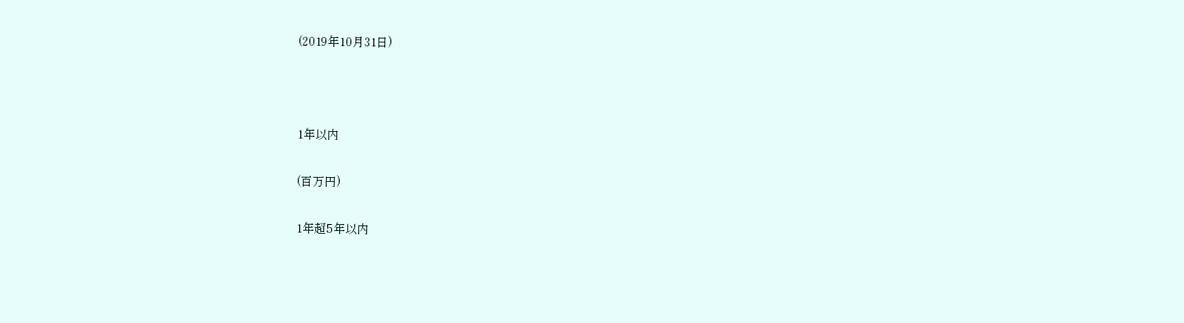(2019年10月31日)



1年以内

(百万円)

1年超5年以内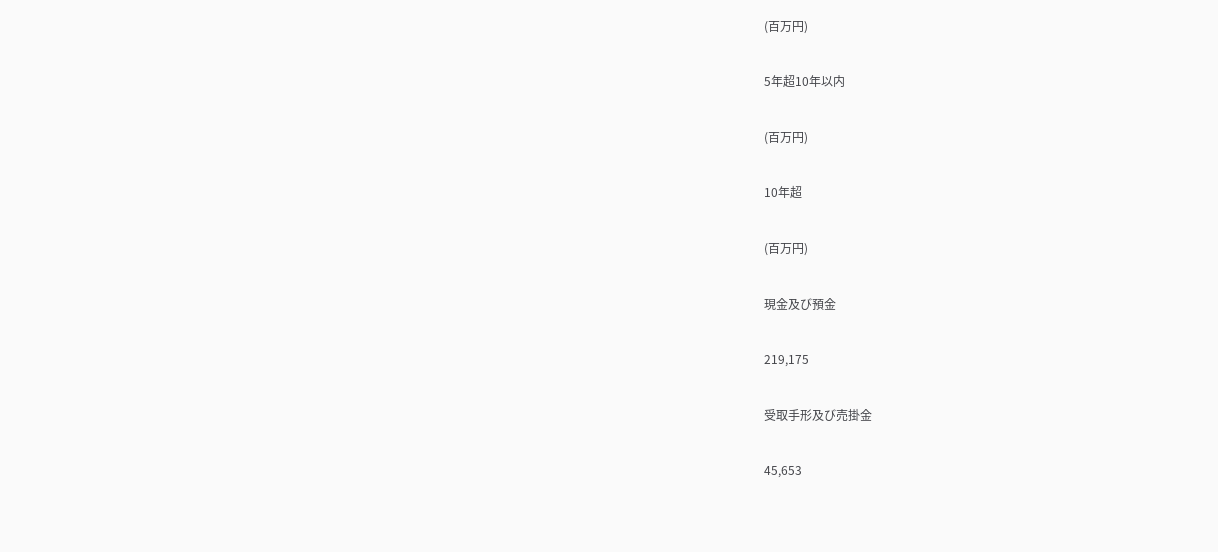(百万円)

5年超10年以内

(百万円)

10年超

(百万円)

現金及び預金

219,175

受取手形及び売掛金

45,653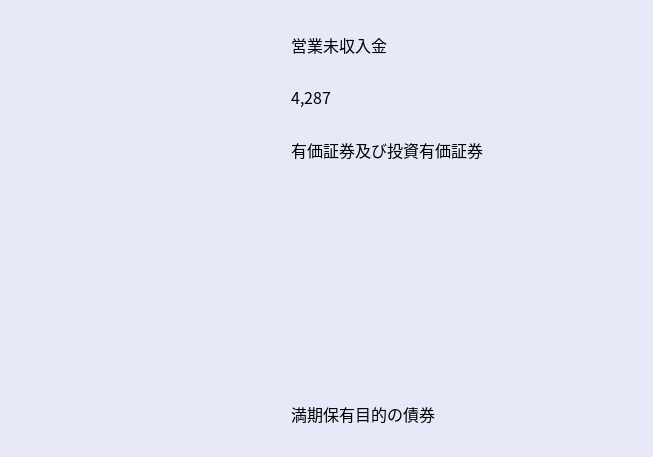営業未収入金

4,287

有価証券及び投資有価証券









満期保有目的の債券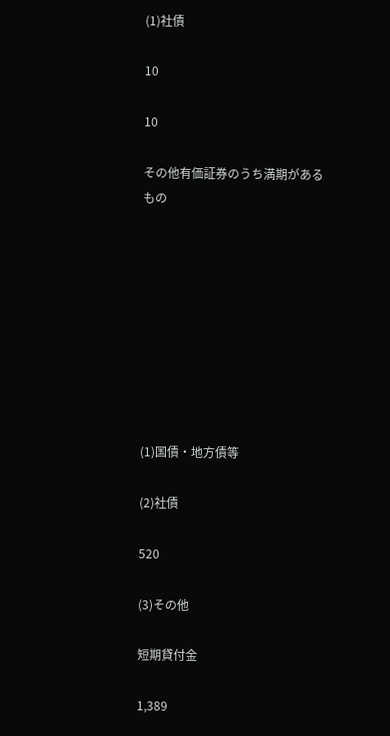(1)社債

10

10

その他有価証券のうち満期があるもの









(1)国債・地方債等

(2)社債

520

(3)その他

短期貸付金

1,389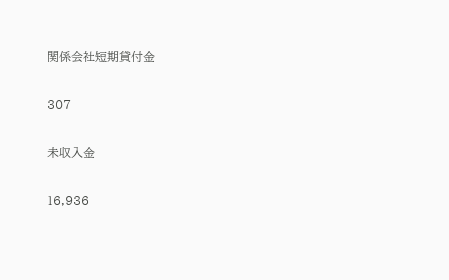関係会社短期貸付金

307

未収入金

16,936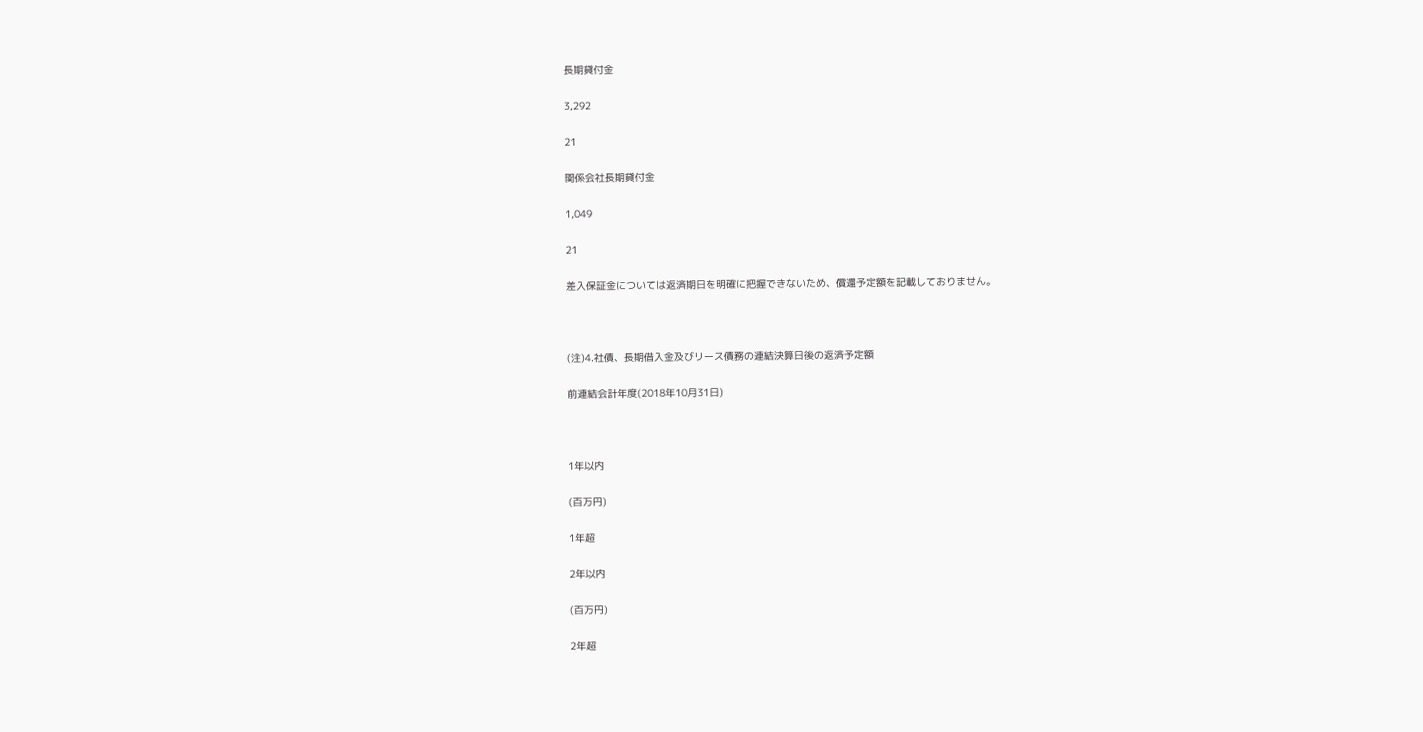長期貸付金

3,292

21

関係会社長期貸付金

1,049

21

差入保証金については返済期日を明確に把握できないため、償還予定額を記載しておりません。



(注)4.社債、長期借入金及びリース債務の連結決算日後の返済予定額

前連結会計年度(2018年10月31日)



1年以内

(百万円)

1年超

2年以内

(百万円)

2年超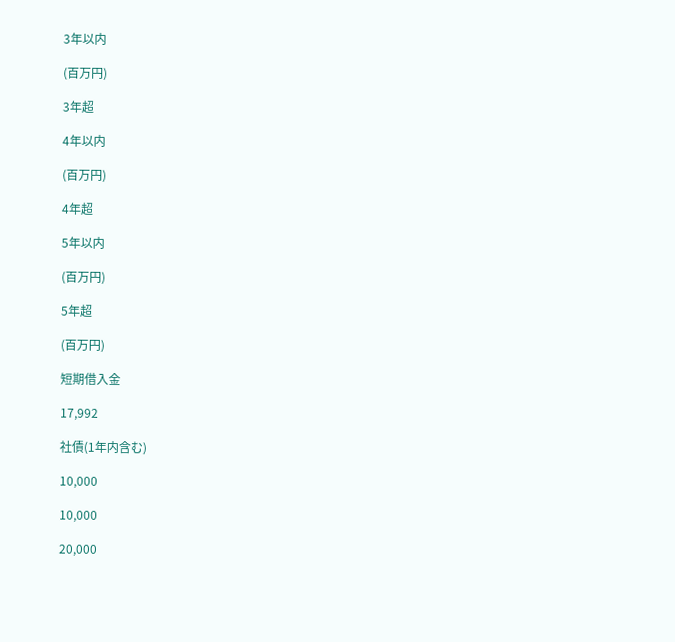3年以内

(百万円)

3年超

4年以内

(百万円)

4年超

5年以内

(百万円)

5年超

(百万円)

短期借入金

17,992

社債(1年内含む)

10,000

10,000

20,000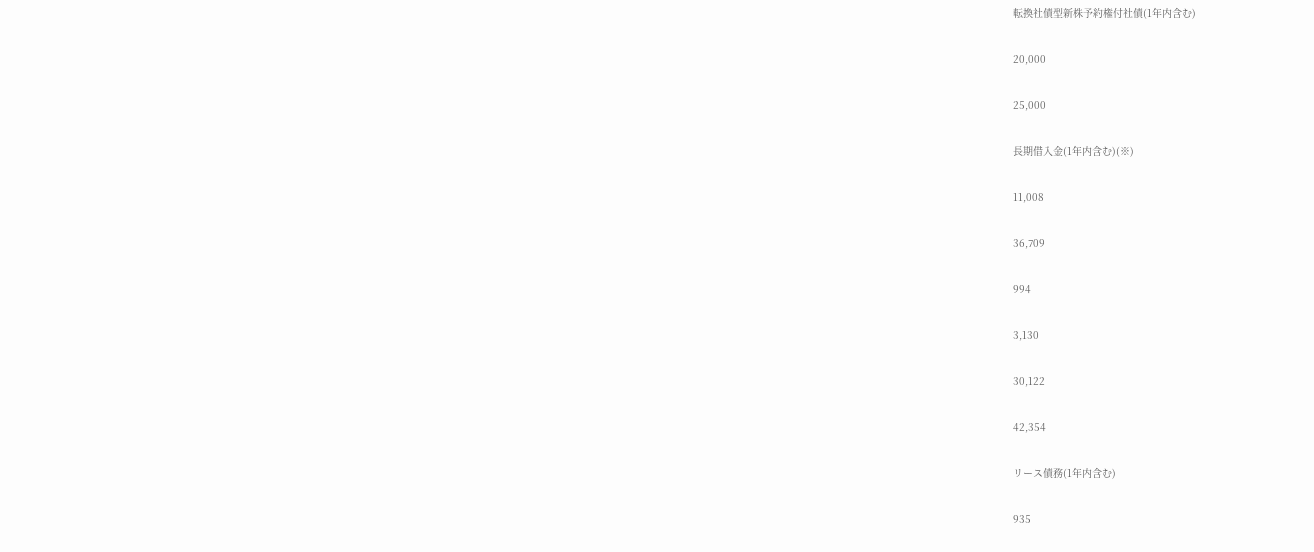転換社債型新株予約権付社債(1年内含む)

20,000

25,000

長期借入金(1年内含む)(※)

11,008

36,709

994

3,130

30,122

42,354

リース債務(1年内含む)

935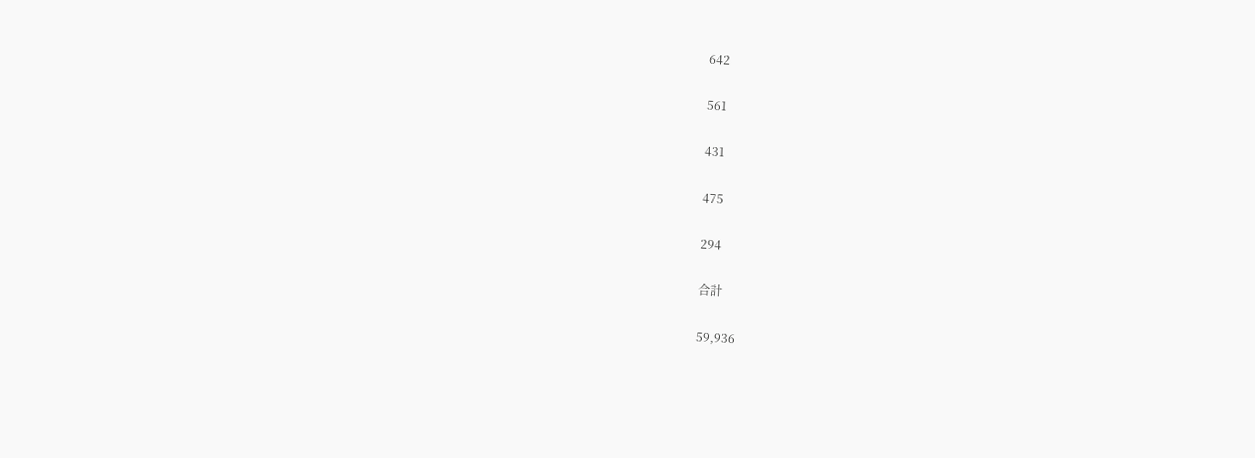642

561

431

475

294

合計

59,936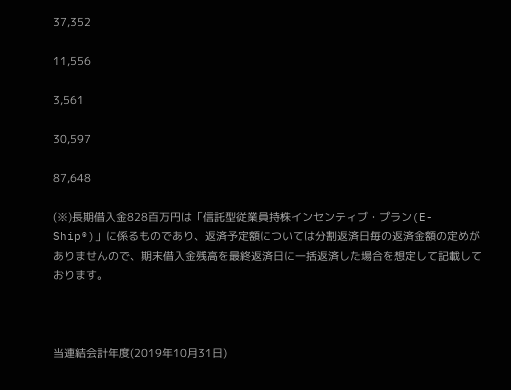37,352

11,556

3,561

30,597

87,648

(※)長期借入金828百万円は「信託型従業員持株インセンティブ・プラン(E-Ship®)」に係るものであり、返済予定額については分割返済日毎の返済金額の定めがありませんので、期末借入金残高を最終返済日に一括返済した場合を想定して記載しております。



当連結会計年度(2019年10月31日)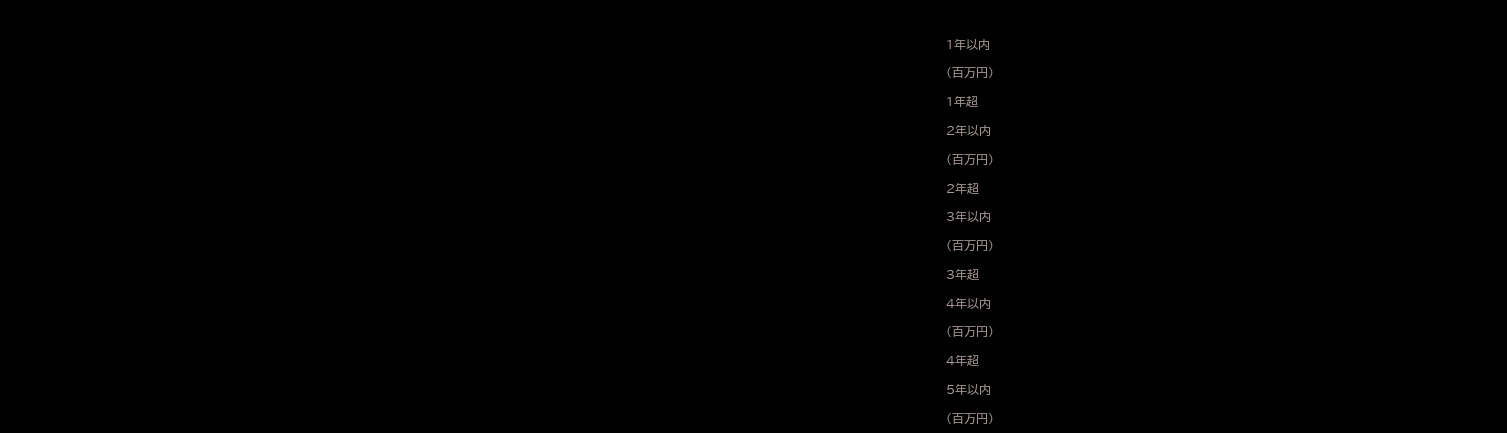1年以内

(百万円)

1年超

2年以内

(百万円)

2年超

3年以内

(百万円)

3年超

4年以内

(百万円)

4年超

5年以内

(百万円)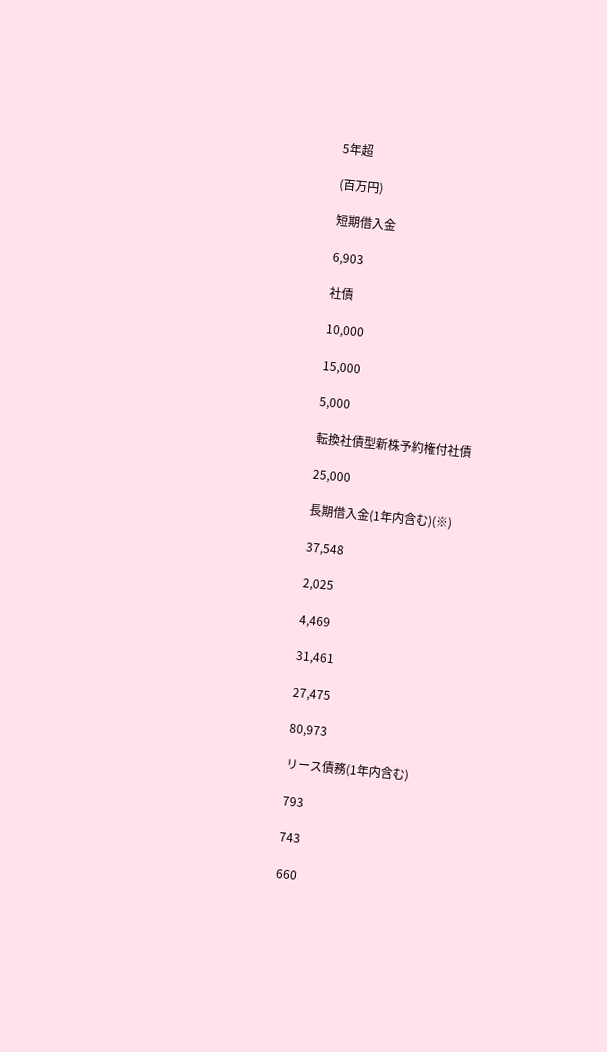5年超

(百万円)

短期借入金

6,903

社債

10,000

15,000

5,000

転換社債型新株予約権付社債

25,000

長期借入金(1年内含む)(※)

37,548

2,025

4,469

31,461

27,475

80,973

リース債務(1年内含む)

793

743

660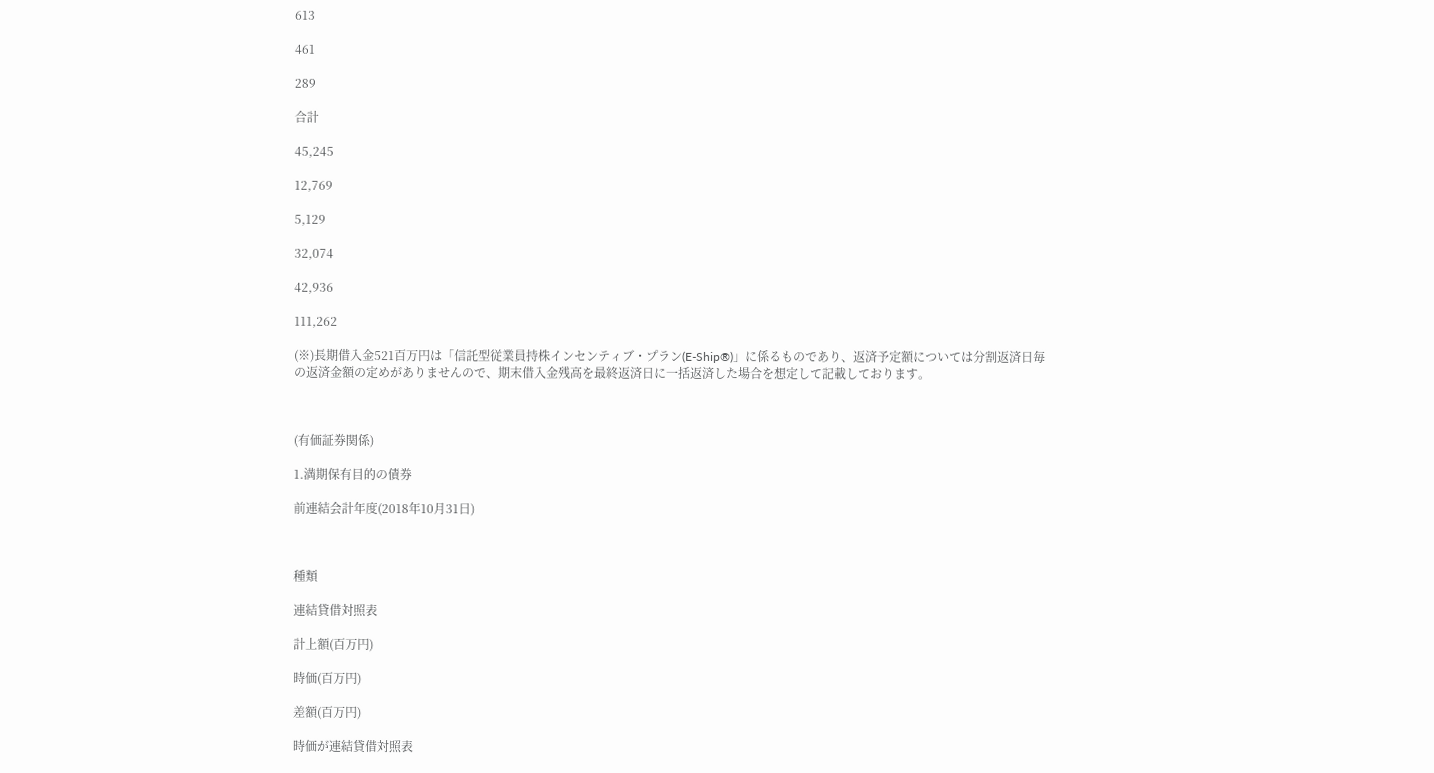613

461

289

合計

45,245

12,769

5,129

32,074

42,936

111,262

(※)長期借入金521百万円は「信託型従業員持株インセンティブ・プラン(E-Ship®)」に係るものであり、返済予定額については分割返済日毎の返済金額の定めがありませんので、期末借入金残高を最終返済日に一括返済した場合を想定して記載しております。



(有価証券関係)

1.満期保有目的の債券

前連結会計年度(2018年10月31日)



種類

連結貸借対照表

計上額(百万円)

時価(百万円)

差額(百万円)

時価が連結貸借対照表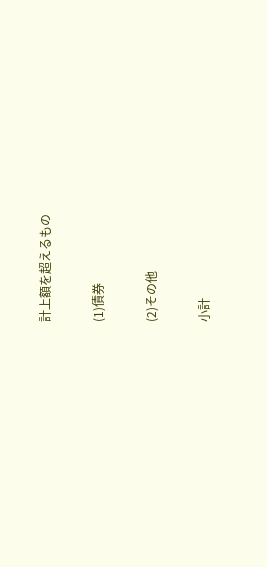計上額を超えるもの

(1)債券

(2)その他

小計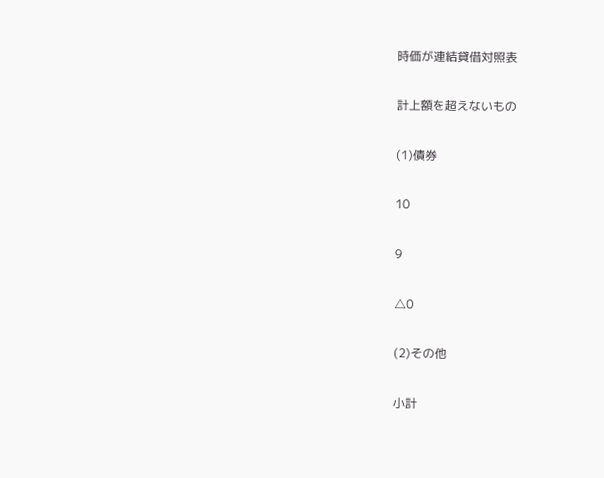時価が連結貸借対照表

計上額を超えないもの

(1)債券

10

9

△0

(2)その他

小計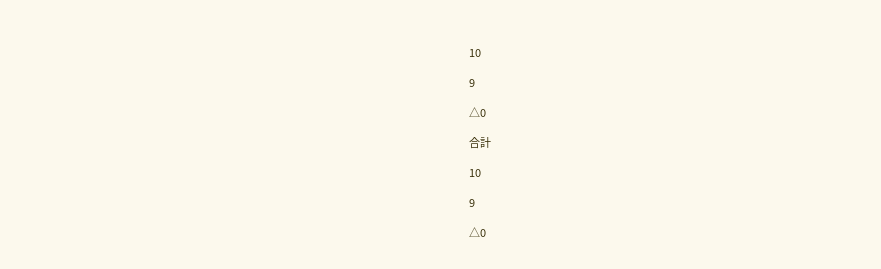10

9

△0

合計

10

9

△0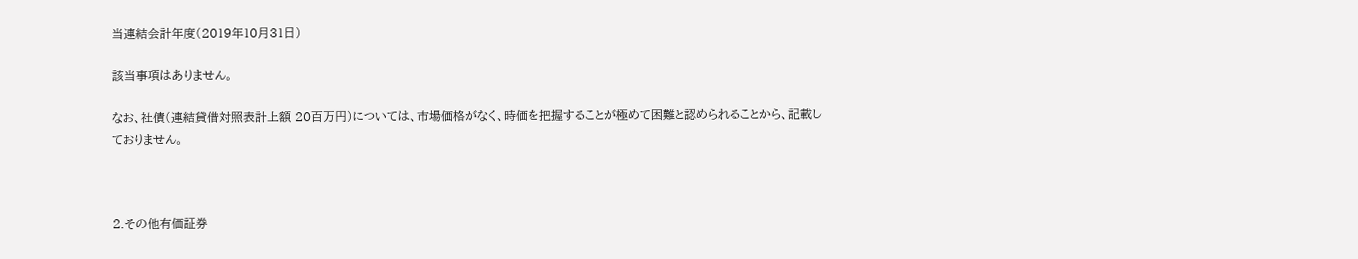当連結会計年度(2019年10月31日)

該当事項はありません。

なお、社債(連結貸借対照表計上額 20百万円)については、市場価格がなく、時価を把握することが極めて困難と認められることから、記載しておりません。



2.その他有価証券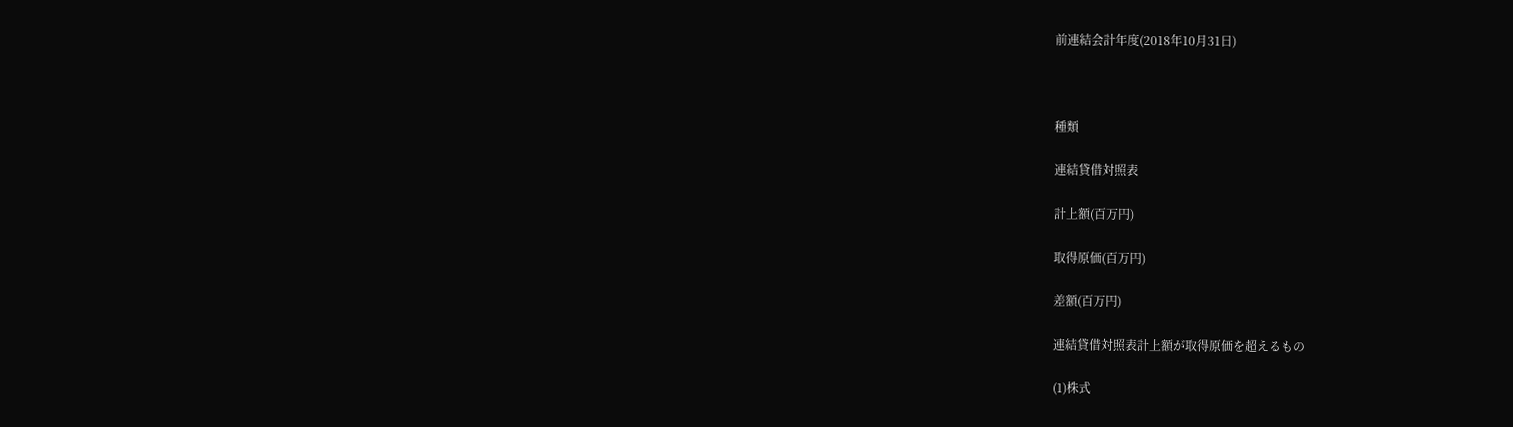前連結会計年度(2018年10月31日)



種類

連結貸借対照表

計上額(百万円)

取得原価(百万円)

差額(百万円)

連結貸借対照表計上額が取得原価を超えるもの

(1)株式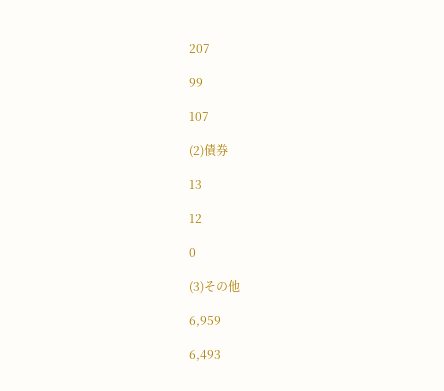207

99

107

(2)債券

13

12

0

(3)その他

6,959

6,493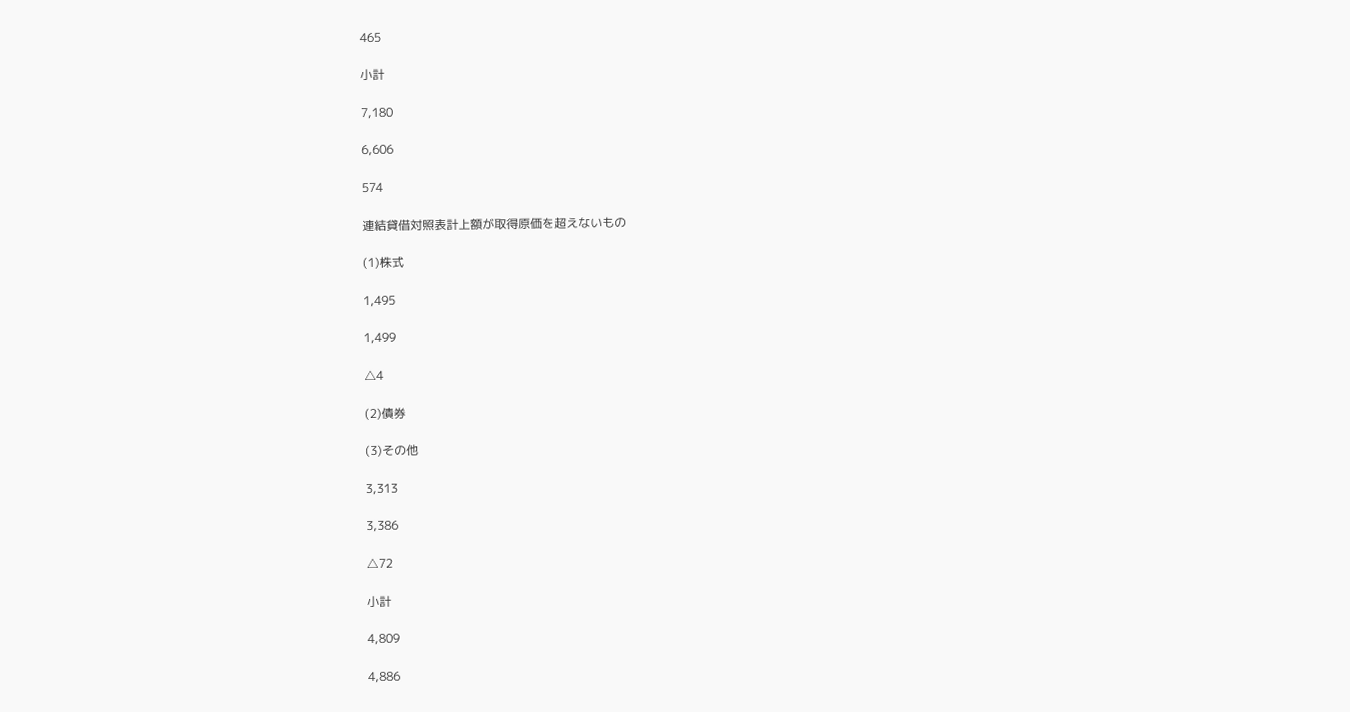465

小計

7,180

6,606

574

連結貸借対照表計上額が取得原価を超えないもの

(1)株式

1,495

1,499

△4

(2)債券

(3)その他

3,313

3,386

△72

小計

4,809

4,886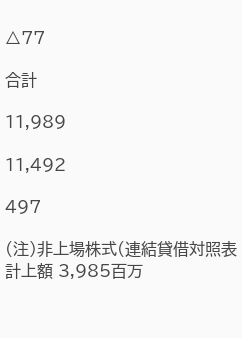△77

合計

11,989

11,492

497

(注)非上場株式(連結貸借対照表計上額 3,985百万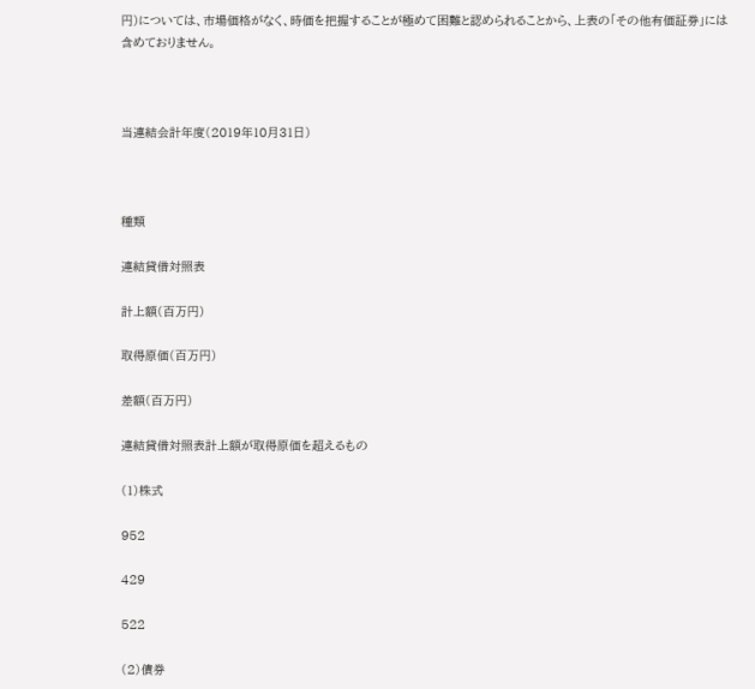円)については、市場価格がなく、時価を把握することが極めて困難と認められることから、上表の「その他有価証券」には含めておりません。



当連結会計年度(2019年10月31日)



種類

連結貸借対照表

計上額(百万円)

取得原価(百万円)

差額(百万円)

連結貸借対照表計上額が取得原価を超えるもの

(1)株式

952

429

522

(2)債券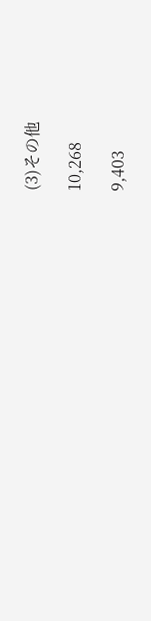(3)その他

10,268

9,403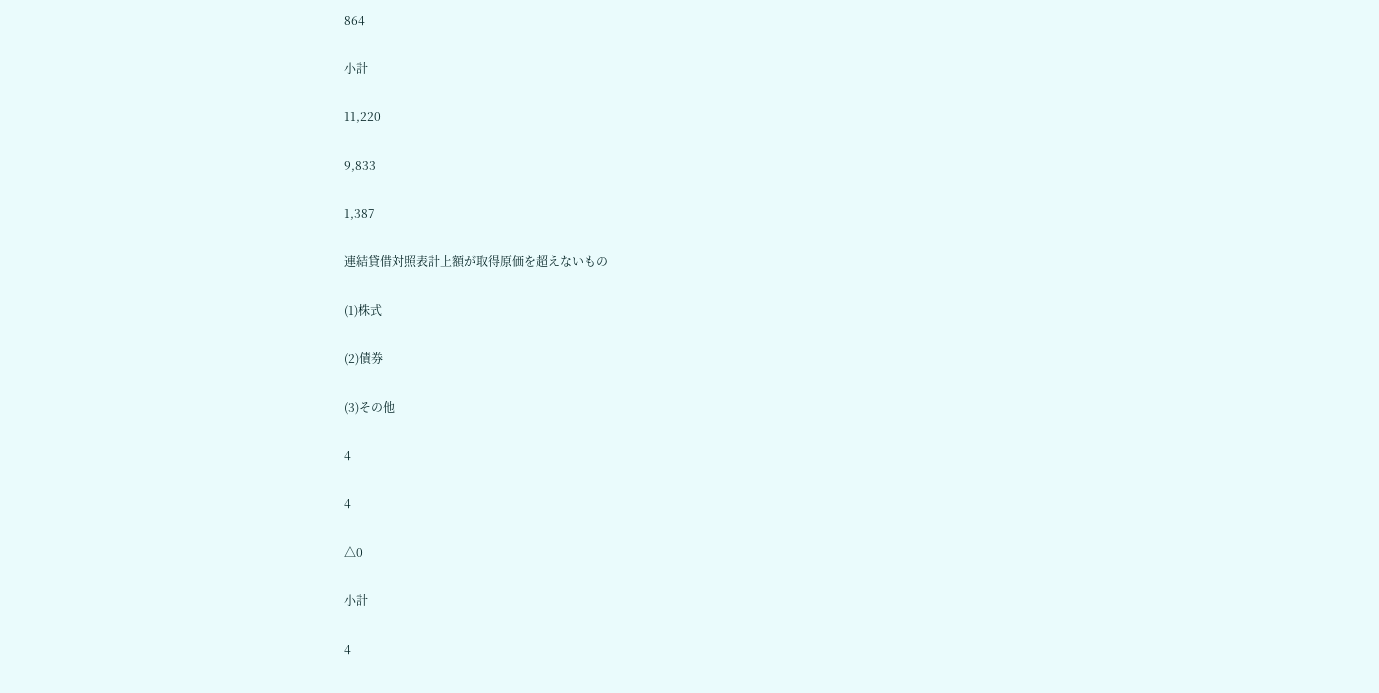864

小計

11,220

9,833

1,387

連結貸借対照表計上額が取得原価を超えないもの

(1)株式

(2)債券

(3)その他

4

4

△0

小計

4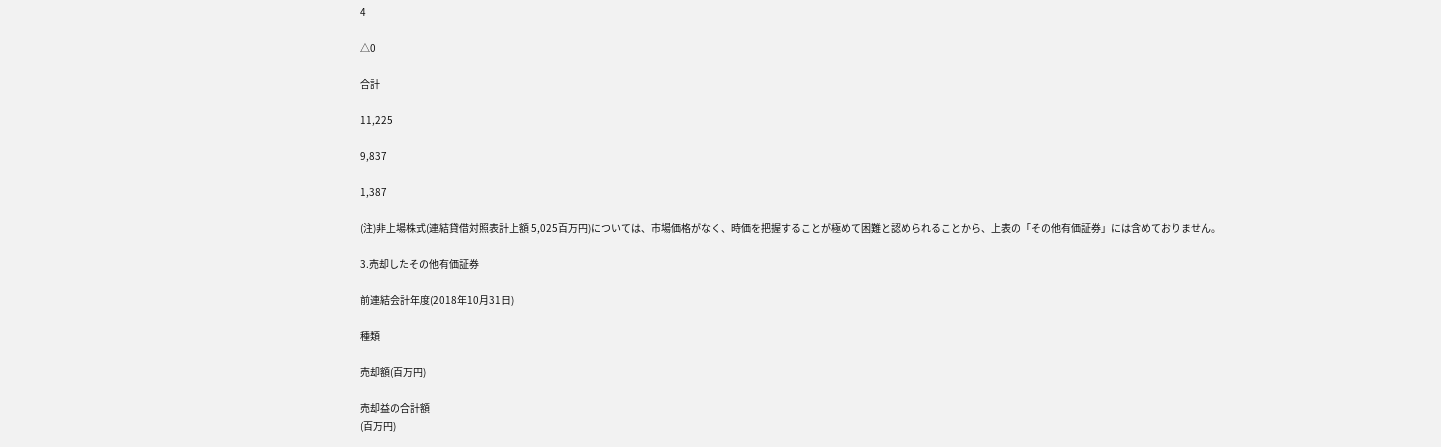4

△0

合計

11,225

9,837

1,387

(注)非上場株式(連結貸借対照表計上額 5,025百万円)については、市場価格がなく、時価を把握することが極めて困難と認められることから、上表の「その他有価証券」には含めておりません。

3.売却したその他有価証券

前連結会計年度(2018年10月31日)

種類

売却額(百万円)

売却益の合計額
(百万円)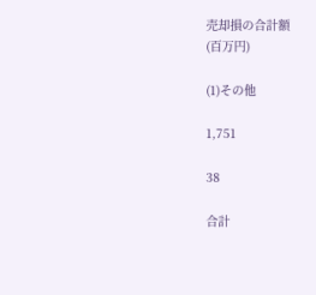売却損の合計額
(百万円)

(1)その他

1,751

38

合計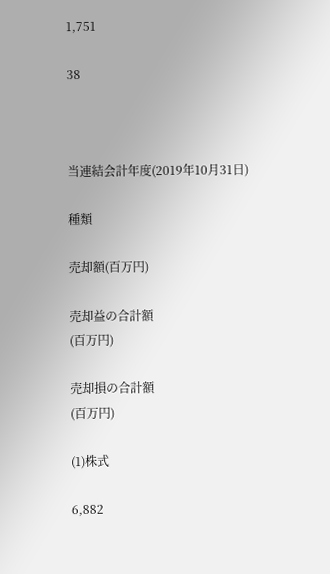1,751

38



当連結会計年度(2019年10月31日)

種類

売却額(百万円)

売却益の合計額
(百万円)

売却損の合計額
(百万円)

(1)株式

6,882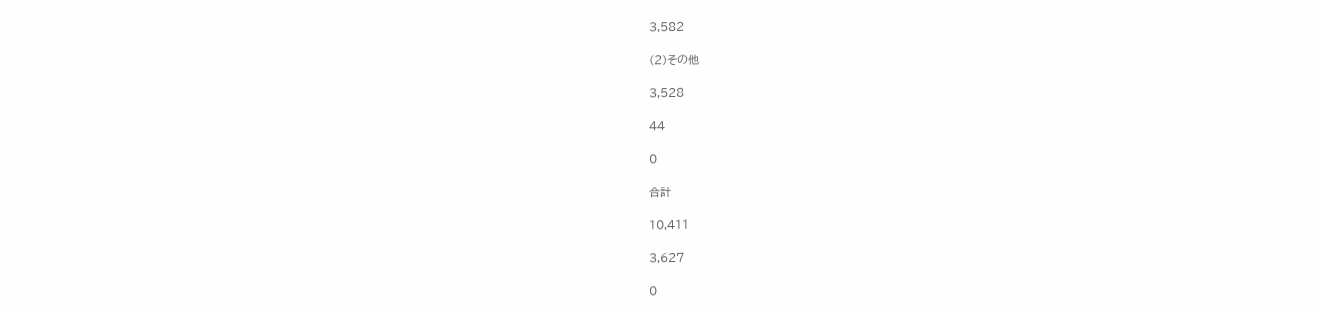3,582

(2)その他

3,528

44

0

合計

10,411

3,627

0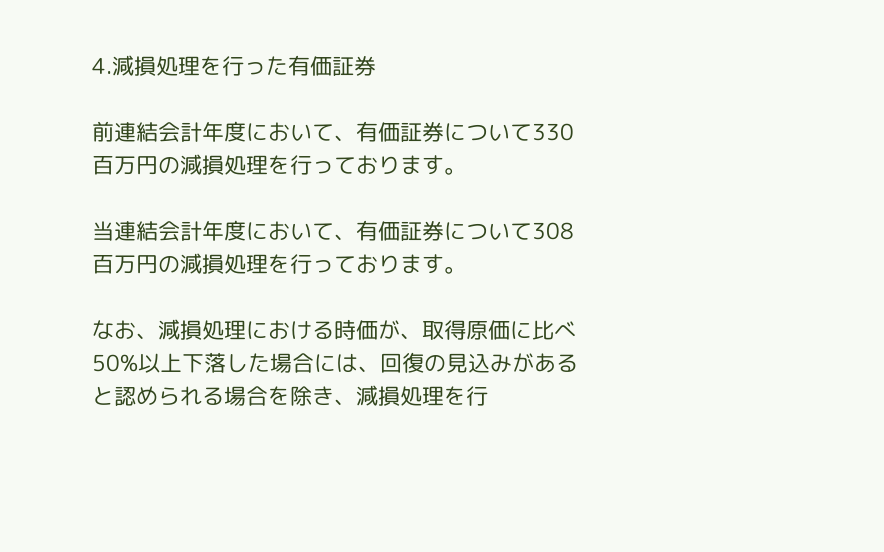4.減損処理を行った有価証券

前連結会計年度において、有価証券について330百万円の減損処理を行っております。

当連結会計年度において、有価証券について308百万円の減損処理を行っております。

なお、減損処理における時価が、取得原価に比べ50%以上下落した場合には、回復の見込みがあると認められる場合を除き、減損処理を行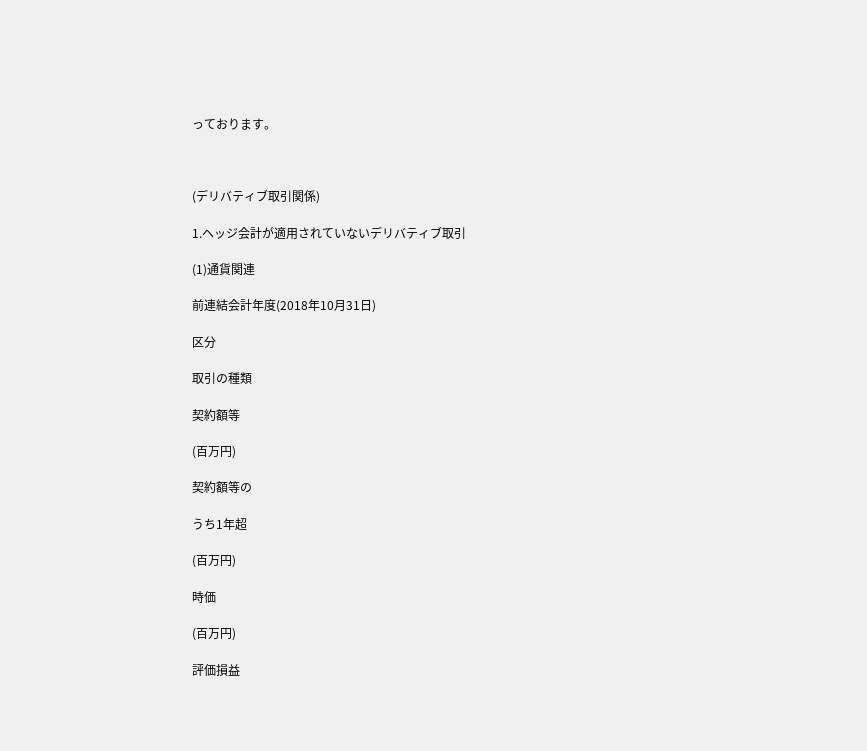っております。



(デリバティブ取引関係)

1.ヘッジ会計が適用されていないデリバティブ取引

(1)通貨関連

前連結会計年度(2018年10月31日)

区分

取引の種類

契約額等

(百万円)

契約額等の

うち1年超

(百万円)

時価

(百万円)

評価損益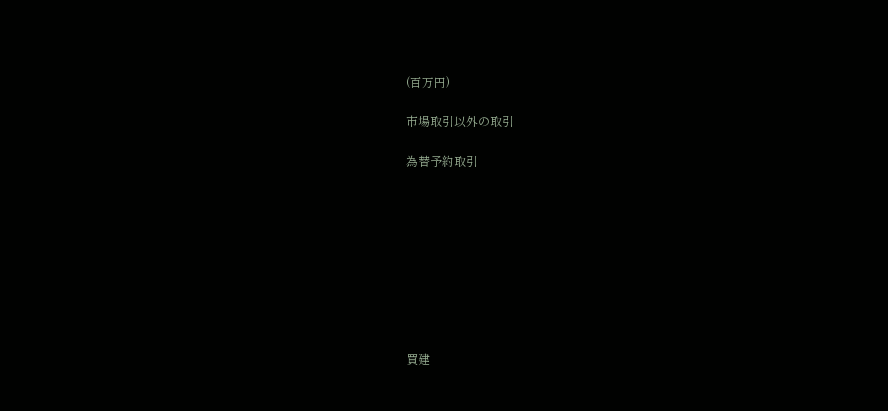(百万円)

市場取引以外の取引

為替予約取引









買建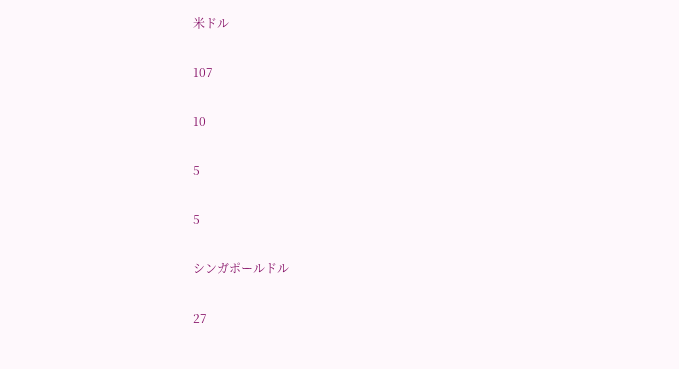米ドル

107

10

5

5

シンガポールドル

27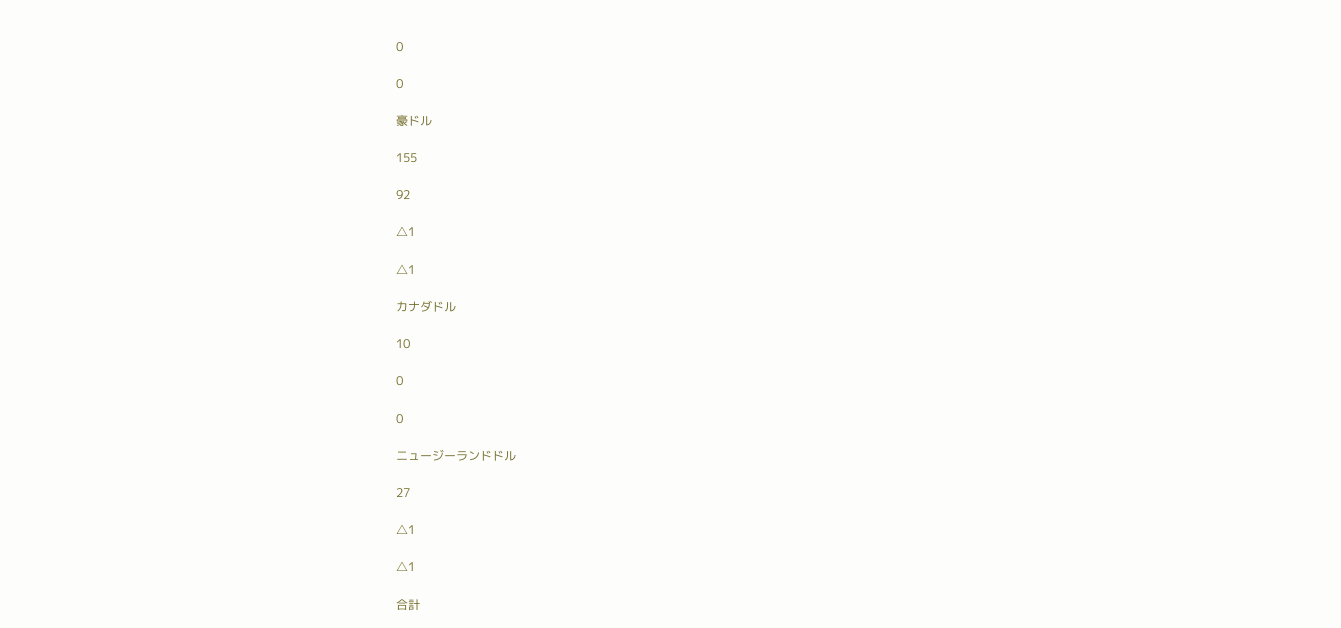0

0

豪ドル

155

92

△1

△1

カナダドル

10

0

0

ニュージーランドドル

27

△1

△1

合計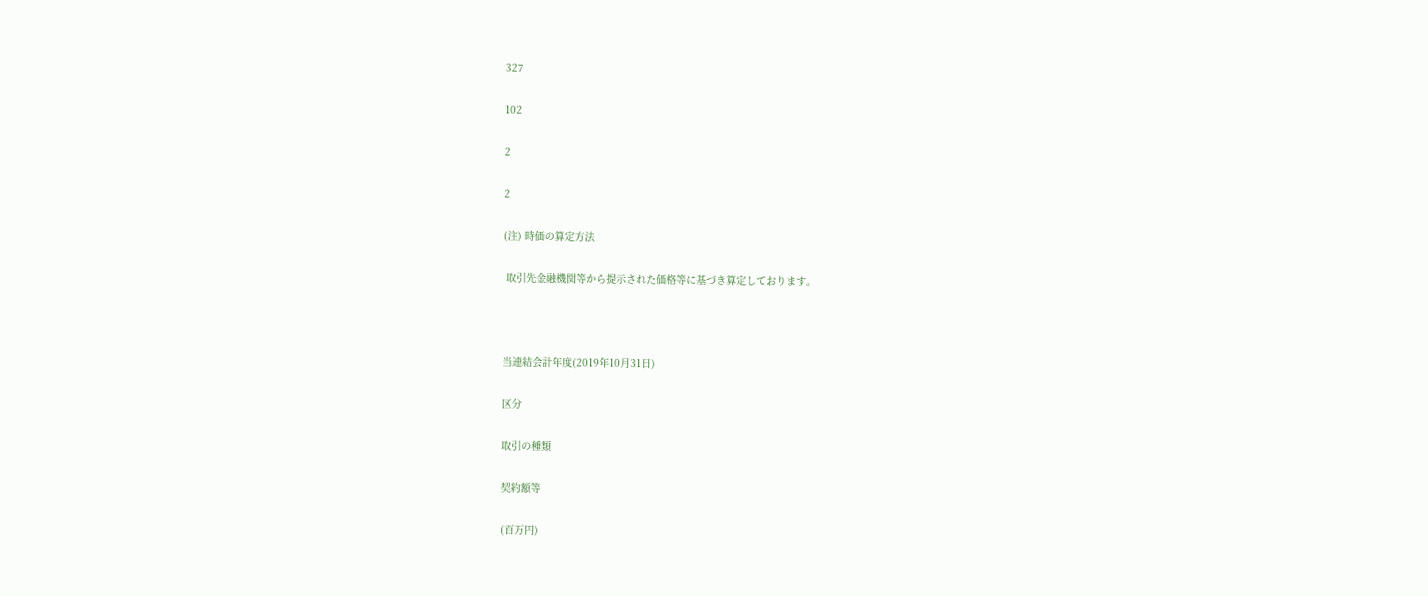327

102

2

2

(注) 時価の算定方法

 取引先金融機関等から提示された価格等に基づき算定しております。



当連結会計年度(2019年10月31日)

区分

取引の種類

契約額等

(百万円)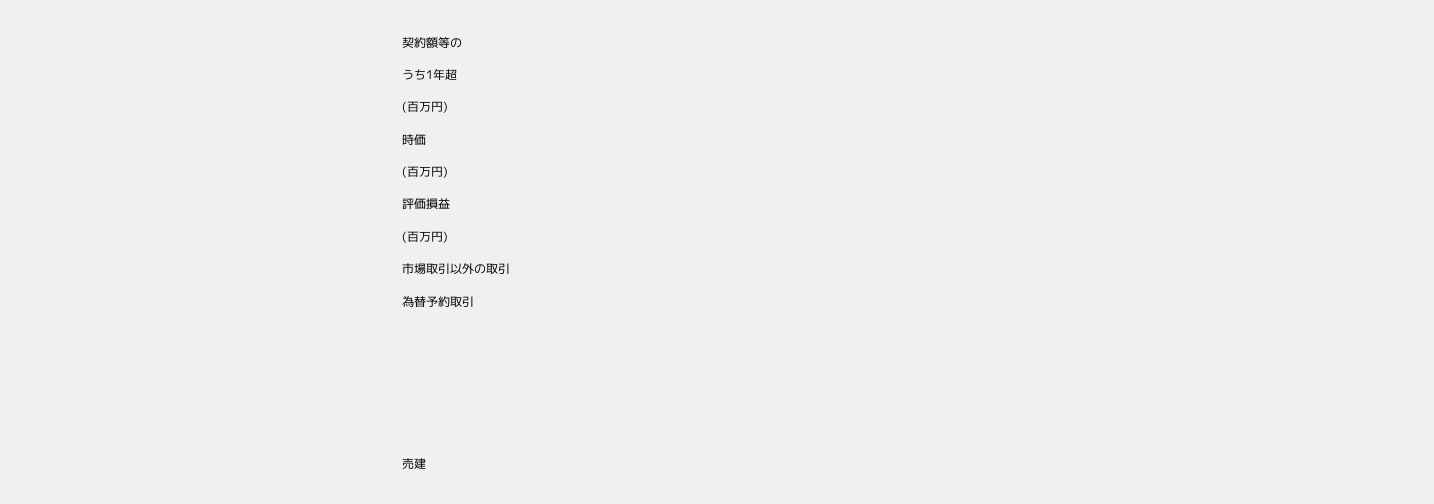契約額等の

うち1年超

(百万円)

時価

(百万円)

評価損益

(百万円)

市場取引以外の取引

為替予約取引









売建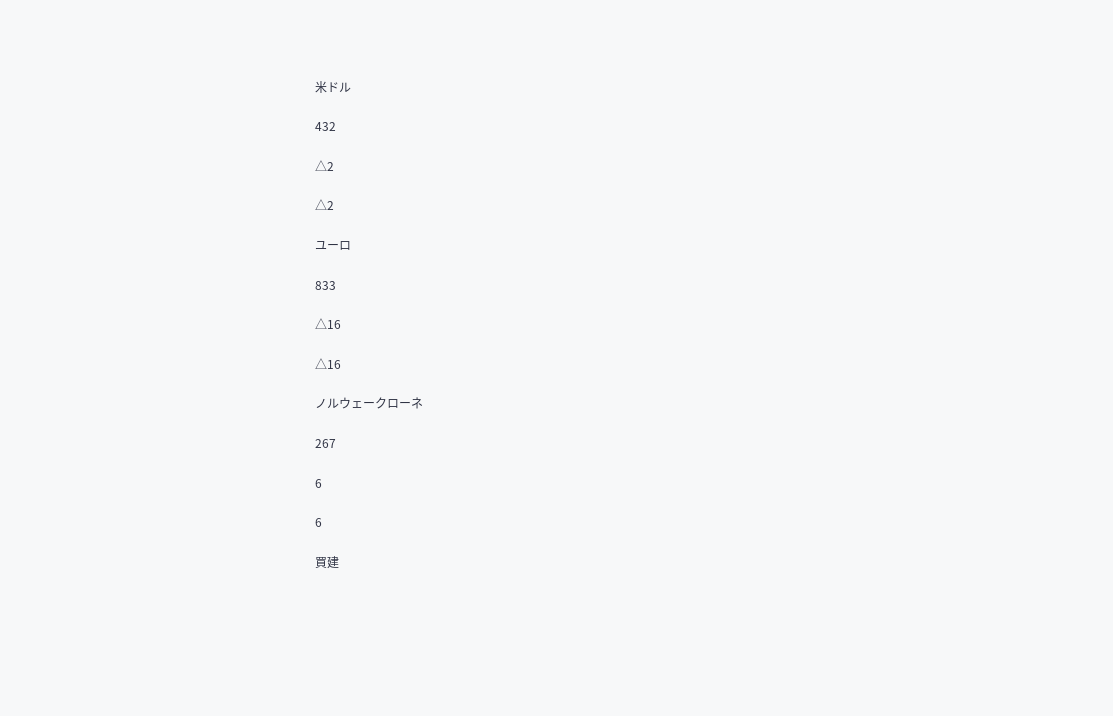米ドル

432

△2

△2

ユーロ

833

△16

△16

ノルウェークローネ

267

6

6

買建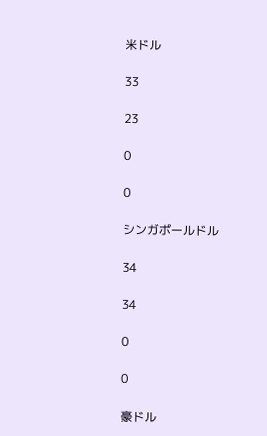米ドル

33

23

0

0

シンガポールドル

34

34

0

0

豪ドル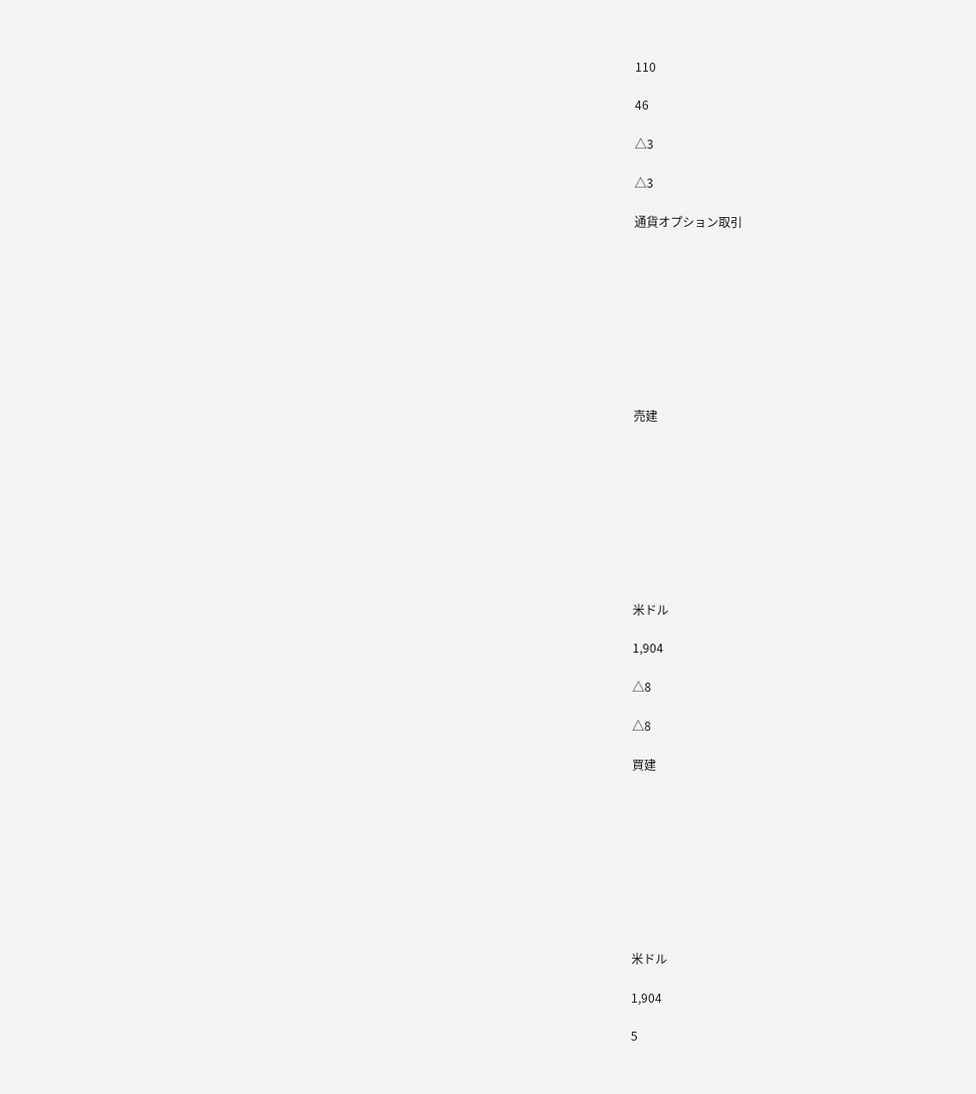110

46

△3

△3

通貨オプション取引









売建









米ドル

1,904

△8

△8

買建









米ドル

1,904

5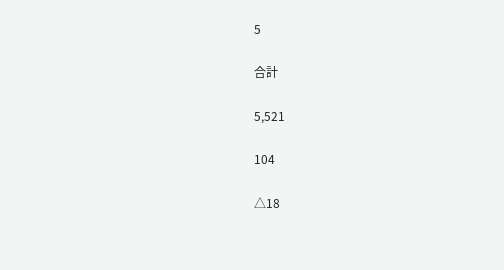5

合計

5,521

104

△18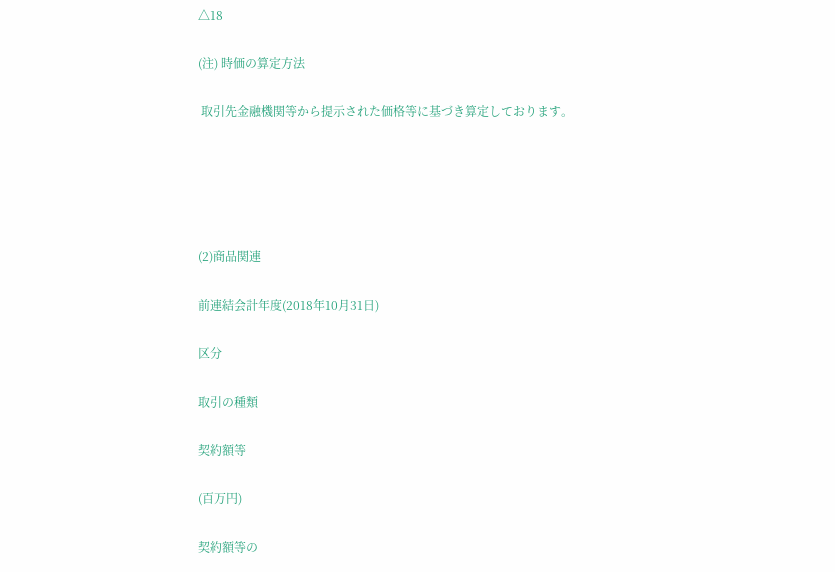△18

(注) 時価の算定方法

 取引先金融機関等から提示された価格等に基づき算定しております。





(2)商品関連

前連結会計年度(2018年10月31日)

区分

取引の種類

契約額等

(百万円)

契約額等の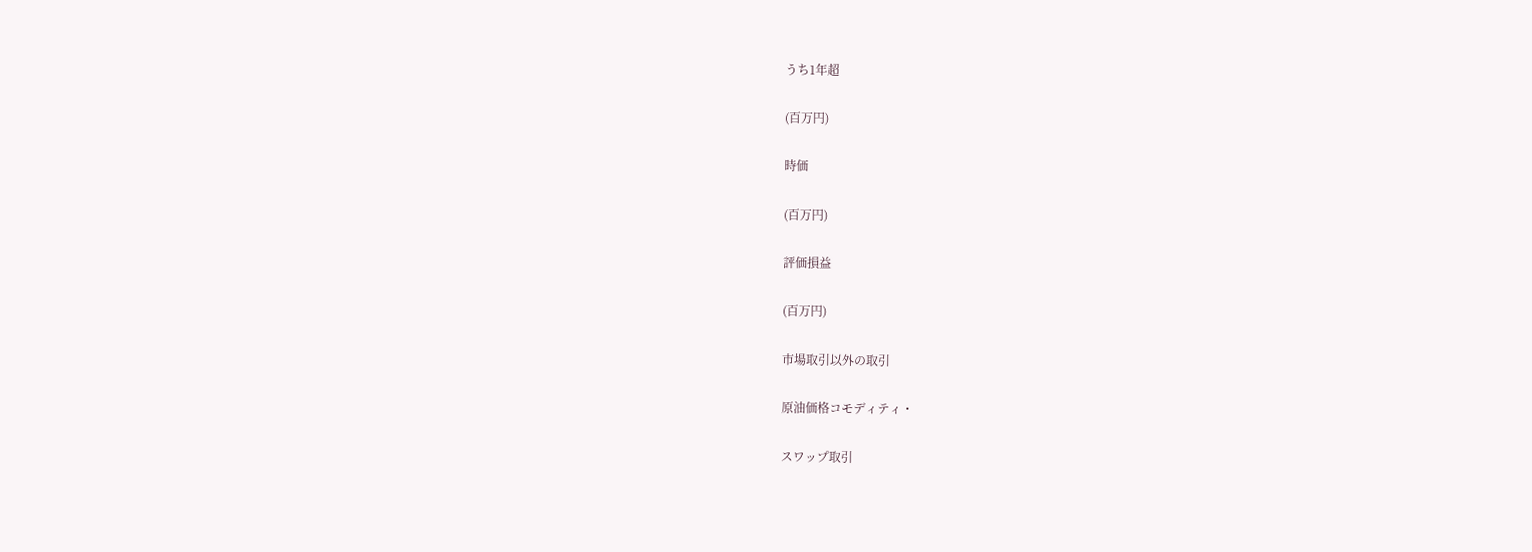うち1年超

(百万円)

時価

(百万円)

評価損益

(百万円)

市場取引以外の取引

原油価格コモディティ・

スワップ取引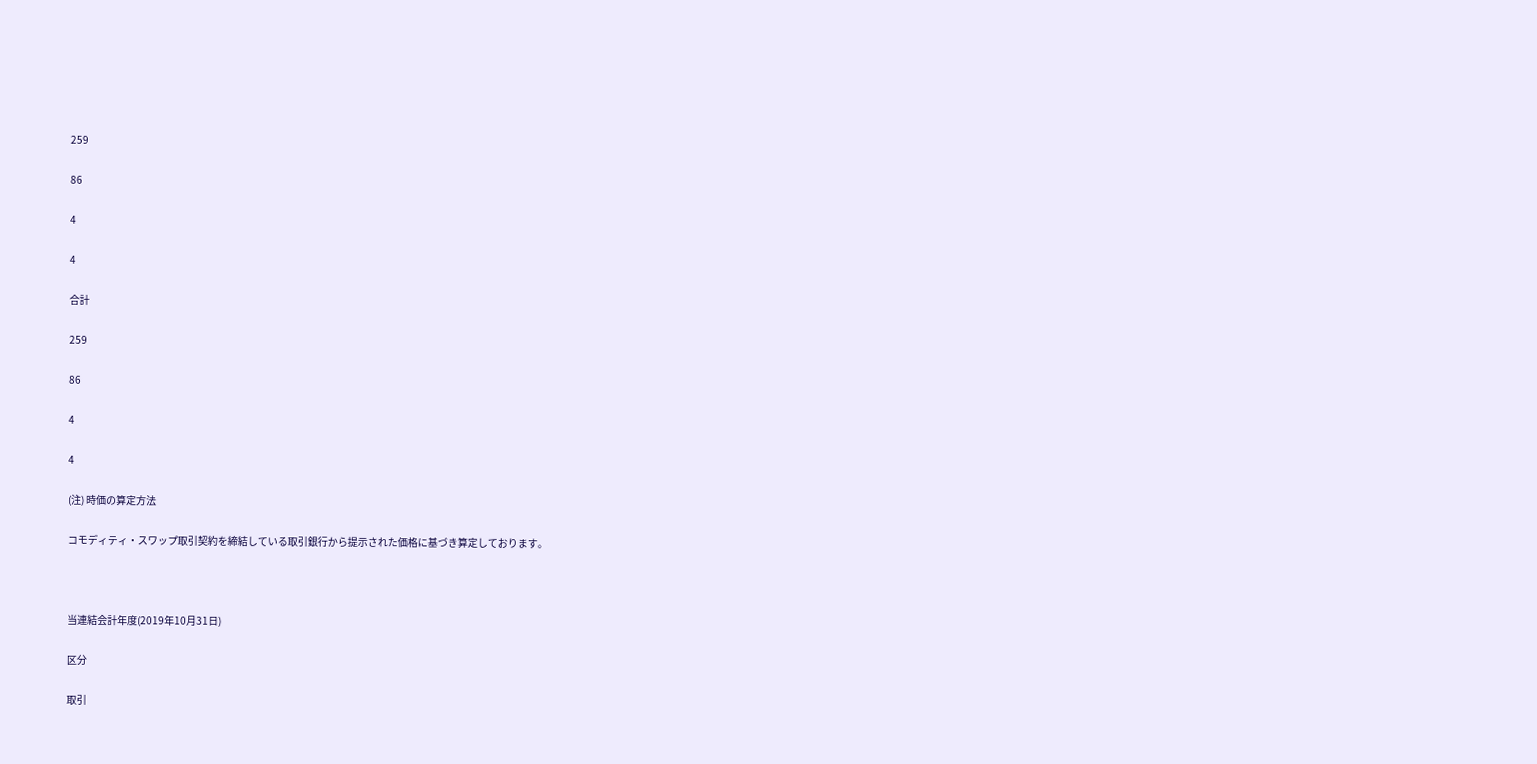259

86

4

4

合計

259

86

4

4

(注) 時価の算定方法

コモディティ・スワップ取引契約を締結している取引銀行から提示された価格に基づき算定しております。



当連結会計年度(2019年10月31日)

区分

取引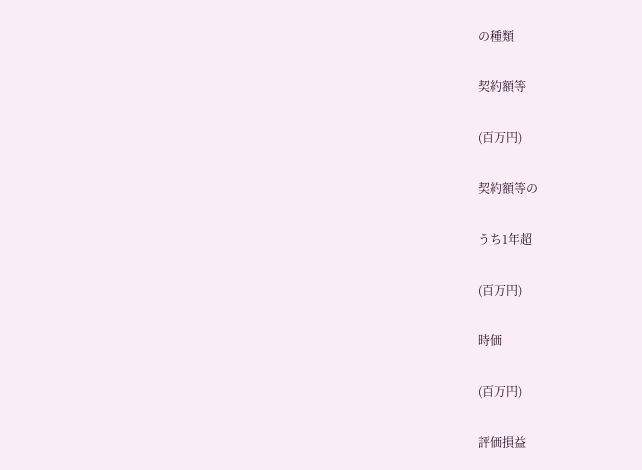の種類

契約額等

(百万円)

契約額等の

うち1年超

(百万円)

時価

(百万円)

評価損益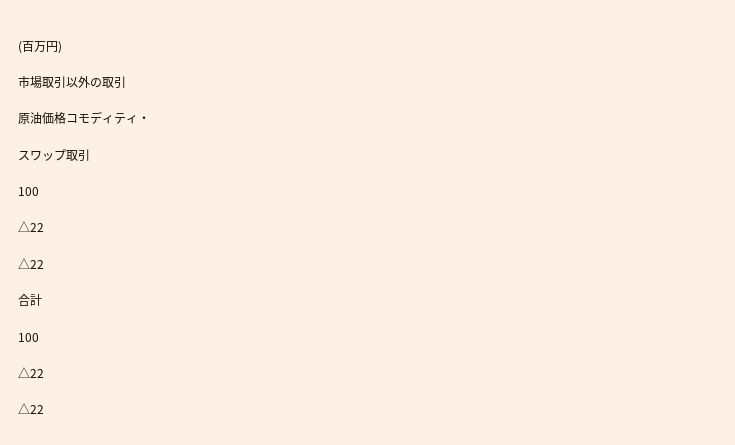(百万円)

市場取引以外の取引

原油価格コモディティ・

スワップ取引

100

△22

△22

合計

100

△22

△22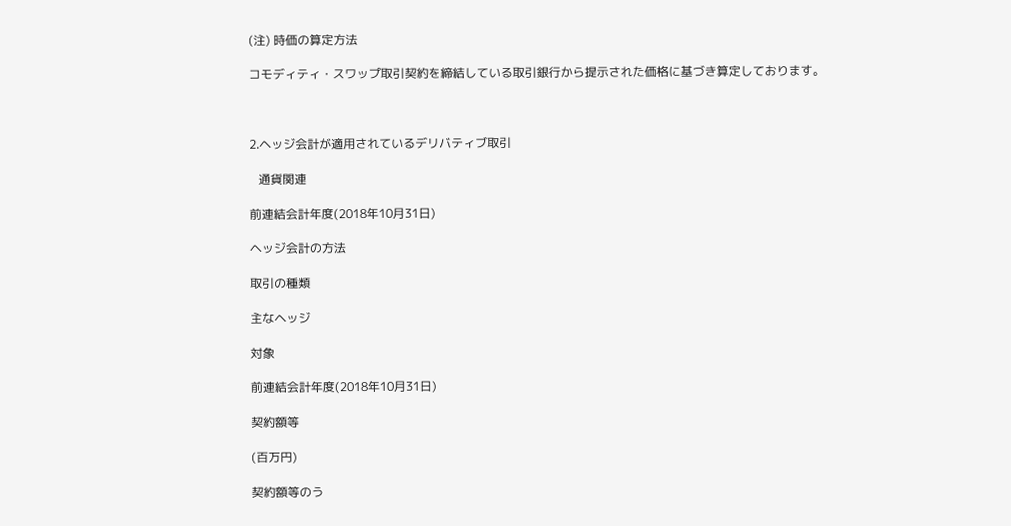(注) 時価の算定方法

コモディティ・スワップ取引契約を締結している取引銀行から提示された価格に基づき算定しております。



2.ヘッジ会計が適用されているデリバティブ取引

   通貨関連

前連結会計年度(2018年10月31日)

ヘッジ会計の方法

取引の種類

主なヘッジ

対象

前連結会計年度(2018年10月31日)

契約額等

(百万円)

契約額等のう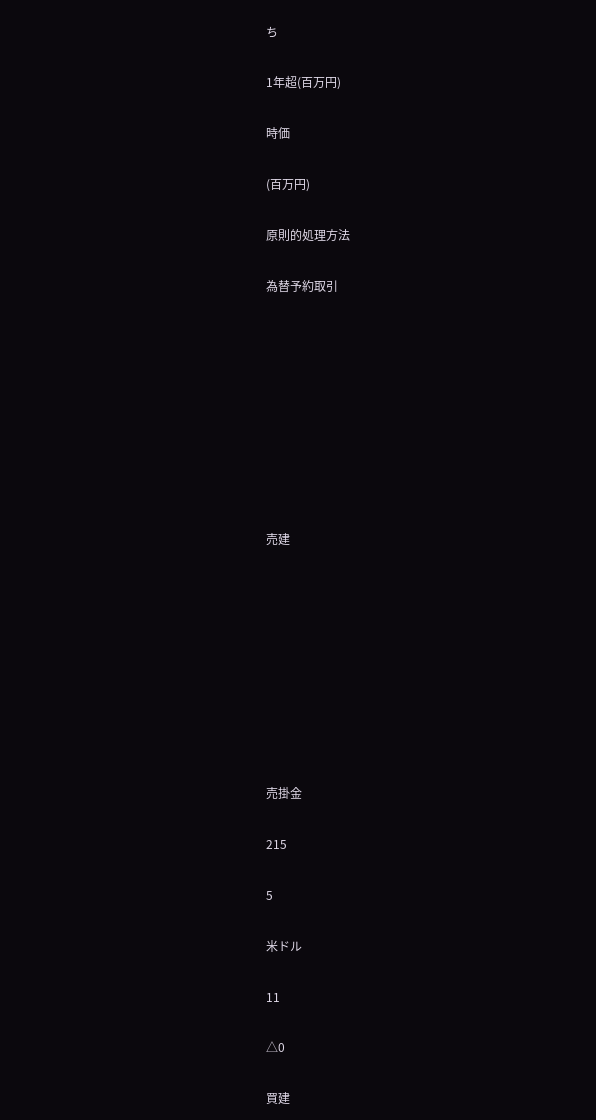ち

1年超(百万円)

時価

(百万円)

原則的処理方法

為替予約取引









売建









売掛金

215

5

米ドル

11

△0

買建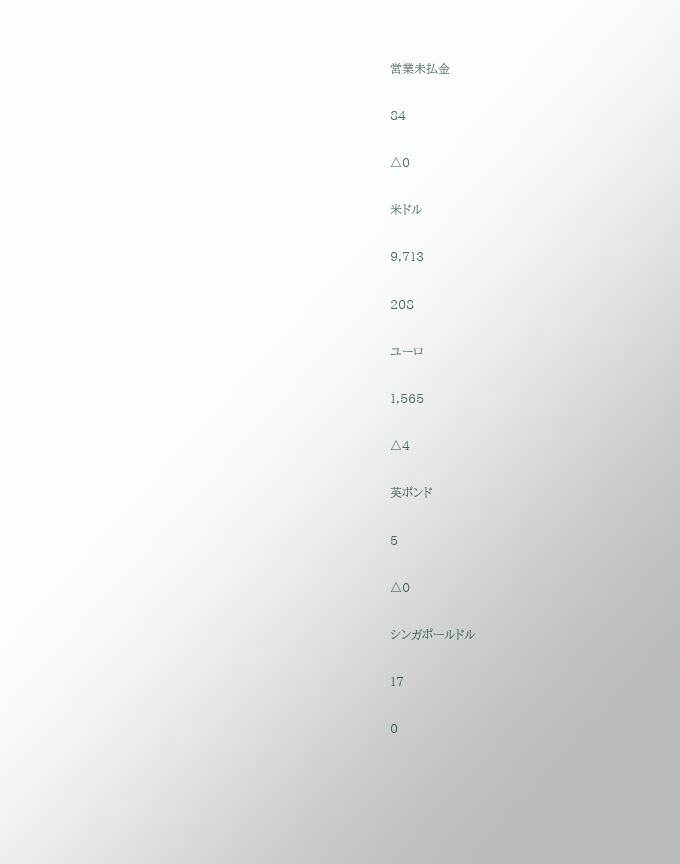営業未払金

84

△0

米ドル

9,713

208

ユーロ

1,565

△4

英ポンド

5

△0

シンガポールドル

17

0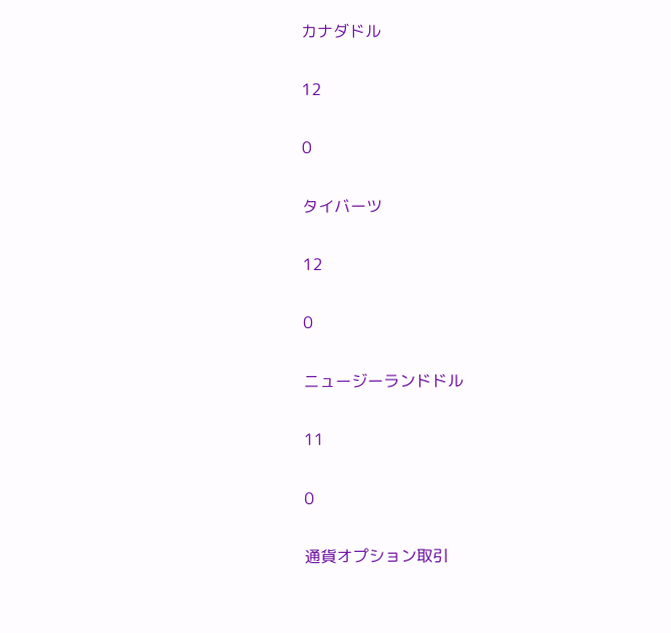カナダドル

12

0

タイバーツ

12

0

ニュージーランドドル

11

0

通貨オプション取引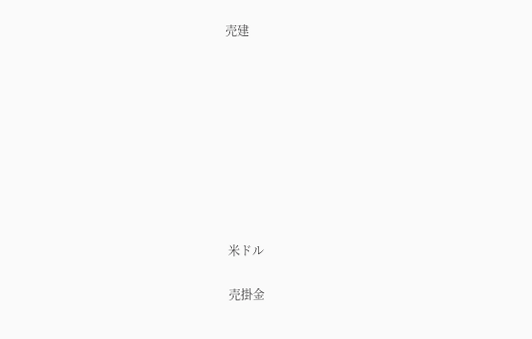売建









米ドル

売掛金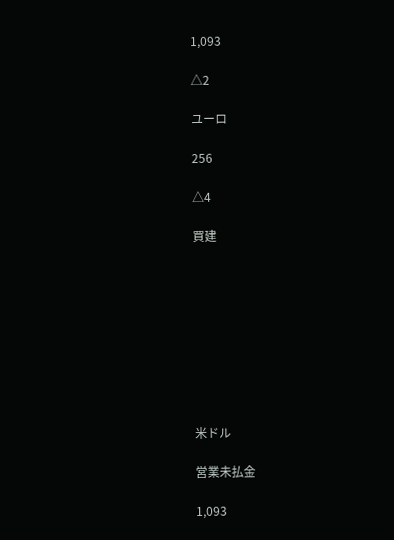1,093

△2

ユーロ

256

△4

買建









米ドル

営業未払金

1,093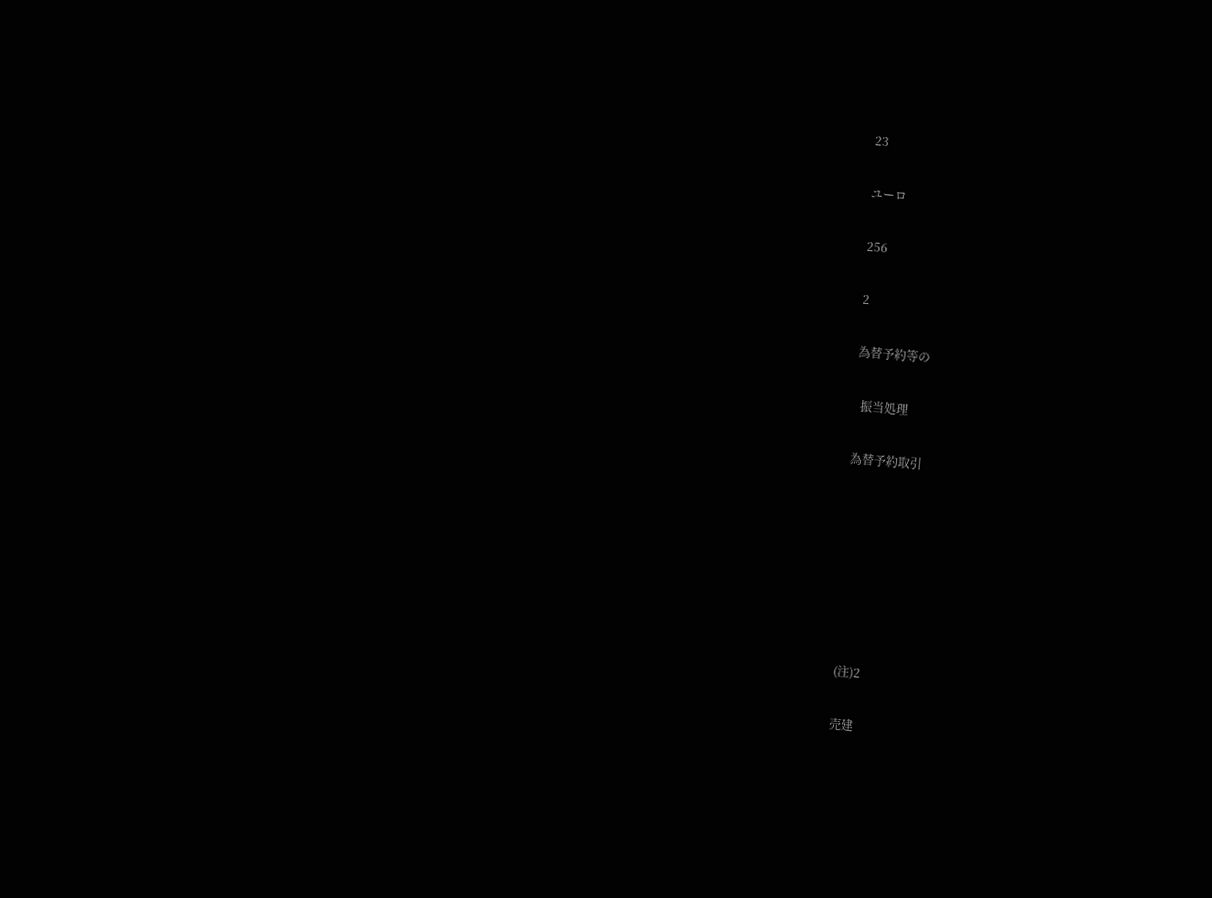23

ユーロ

256

2

為替予約等の

  振当処理

為替予約取引







(注)2

売建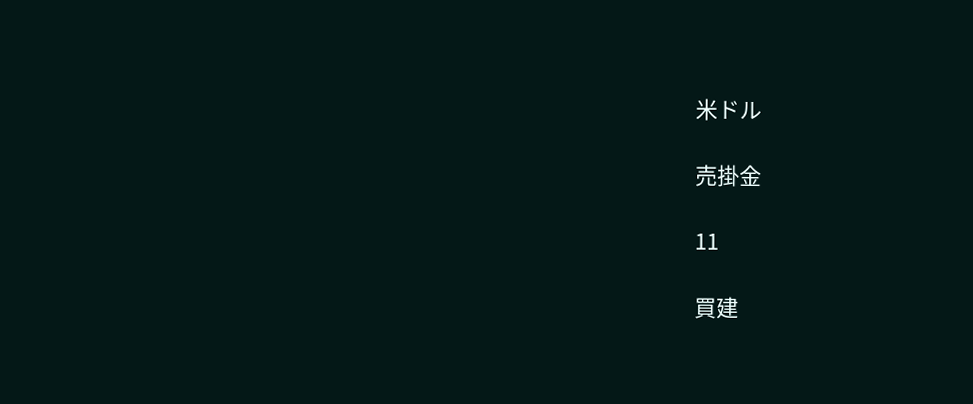米ドル

売掛金

11

買建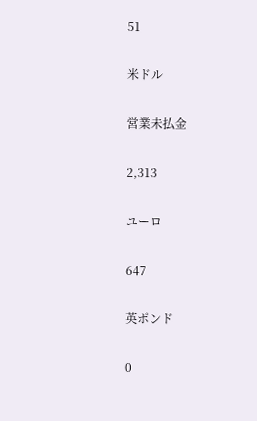51

米ドル

営業未払金

2,313

ユーロ

647

英ポンド

0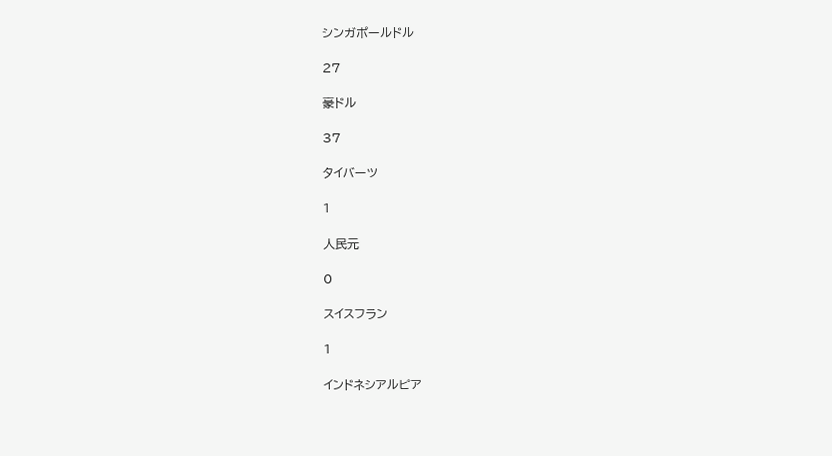シンガポールドル

27

豪ドル

37

タイバーツ

1

人民元

0

スイスフラン

1

インドネシアルピア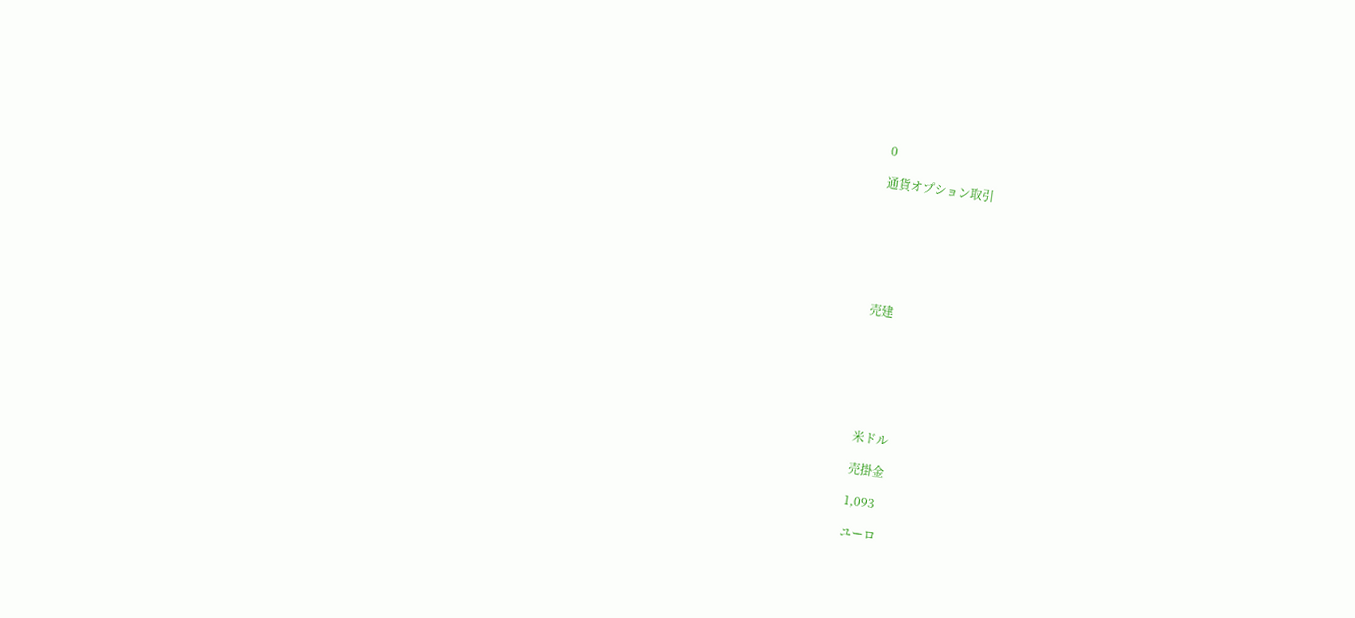0

通貨オプション取引







売建







米ドル

売掛金

1,093

ユーロ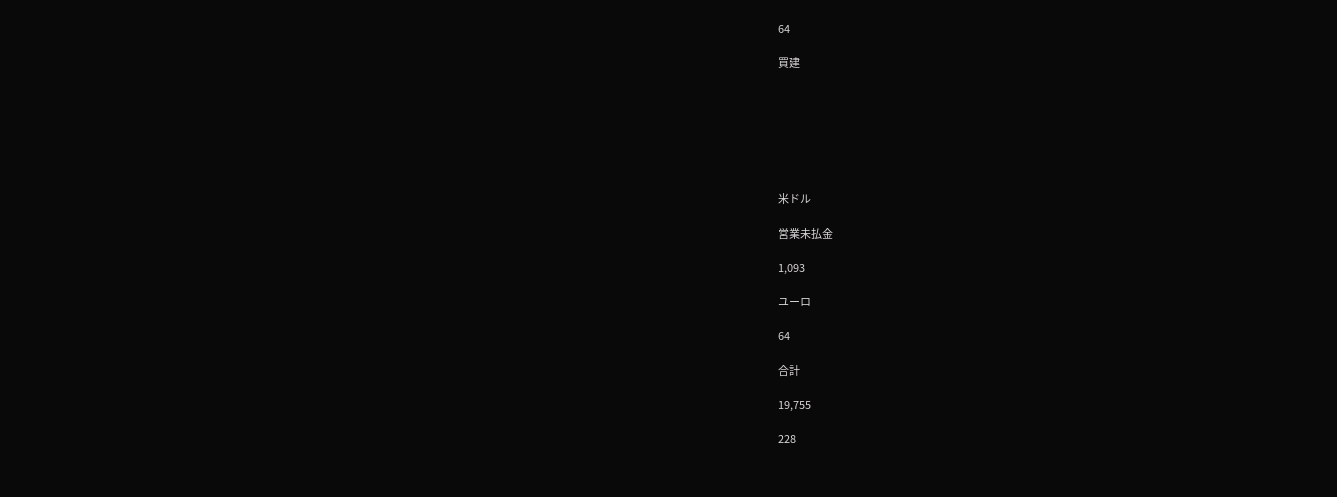64

買建







米ドル

営業未払金

1,093

ユーロ

64

合計

19,755

228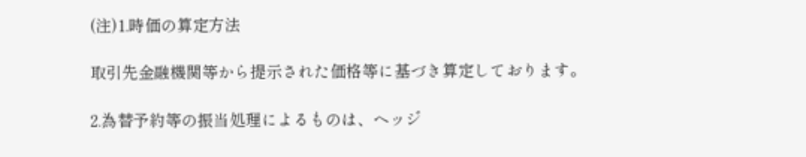(注)1.時価の算定方法

取引先金融機関等から提示された価格等に基づき算定しております。

2.為替予約等の振当処理によるものは、ヘッジ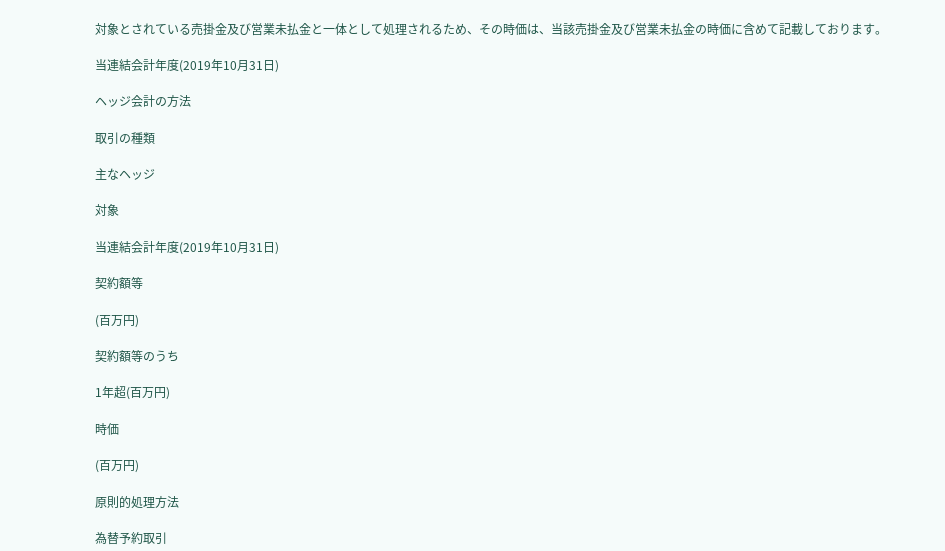対象とされている売掛金及び営業未払金と一体として処理されるため、その時価は、当該売掛金及び営業未払金の時価に含めて記載しております。

当連結会計年度(2019年10月31日)

ヘッジ会計の方法

取引の種類

主なヘッジ

対象

当連結会計年度(2019年10月31日)

契約額等

(百万円)

契約額等のうち

1年超(百万円)

時価

(百万円)

原則的処理方法

為替予約取引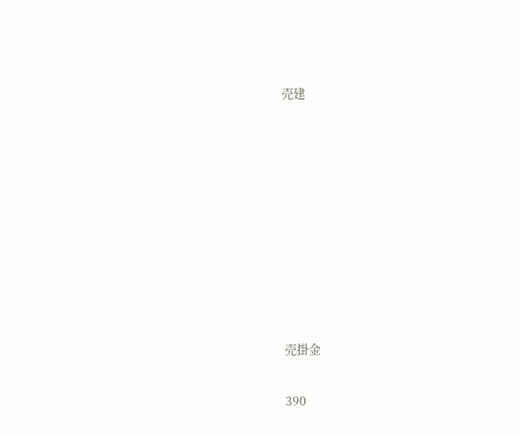売建









売掛金

390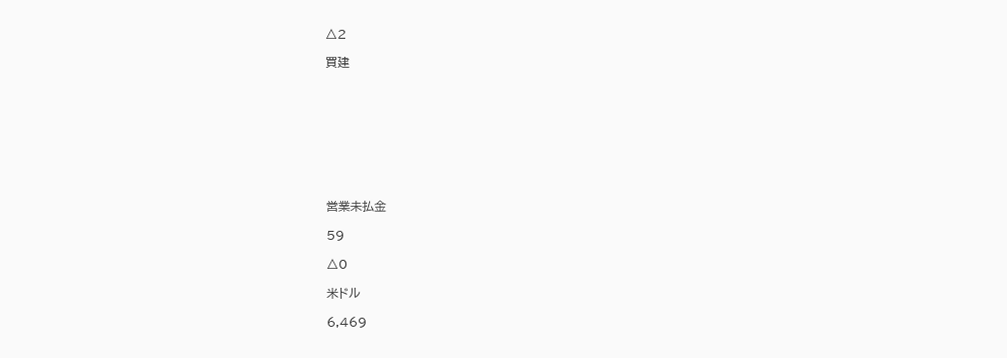△2

買建









営業未払金

59

△0

米ドル

6,469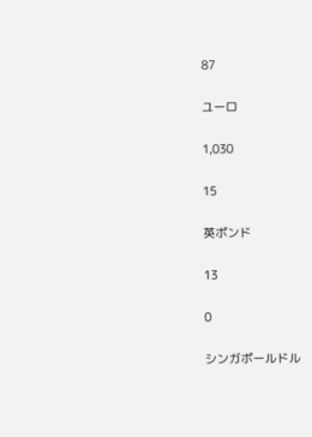87

ユーロ

1,030

15

英ポンド

13

0

シンガポールドル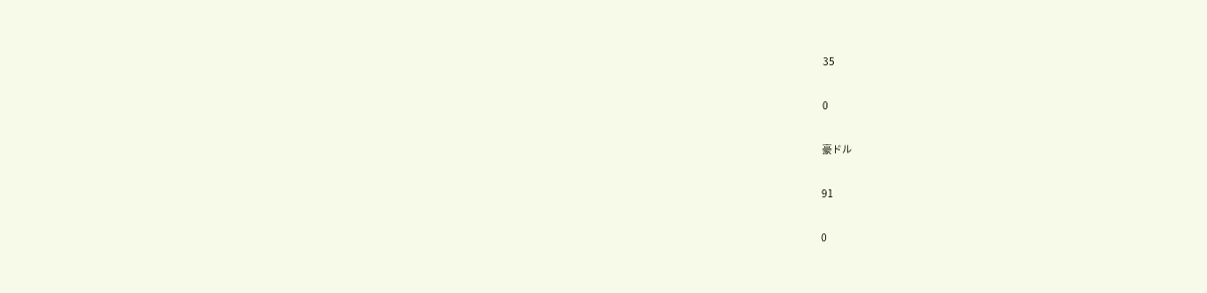35

0

豪ドル

91

0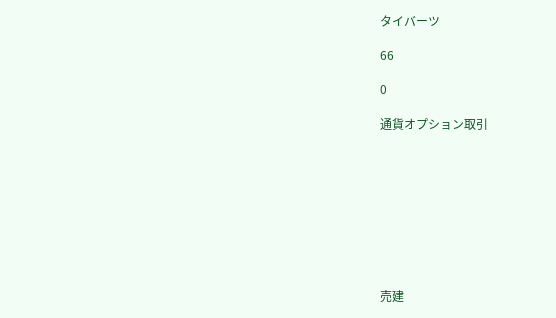タイバーツ

66

0

通貨オプション取引









売建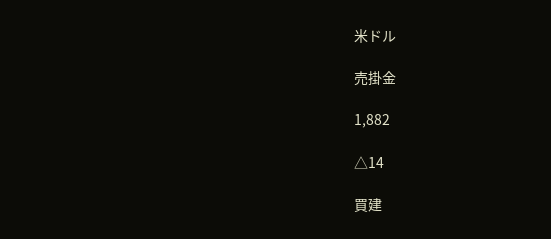米ドル

売掛金

1,882

△14

買建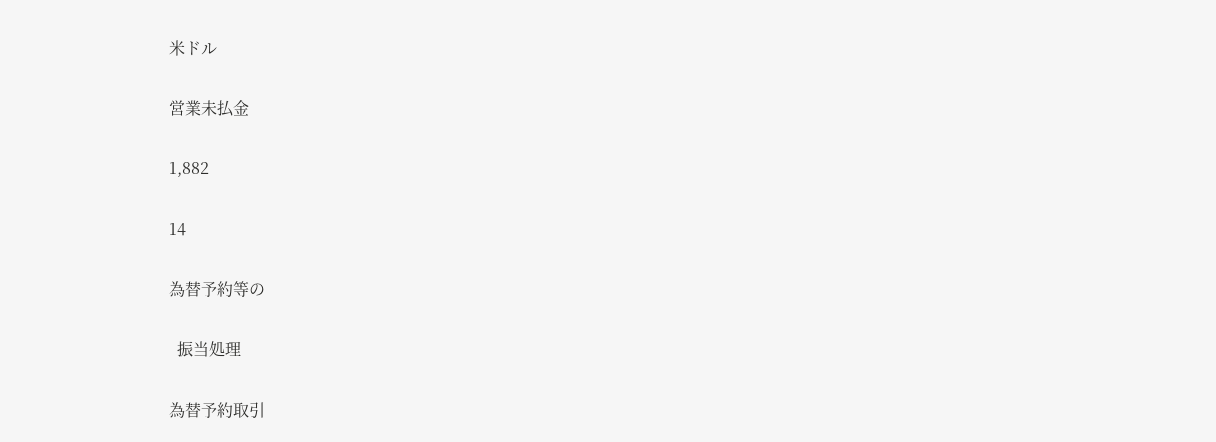米ドル

営業未払金

1,882

14

為替予約等の

  振当処理

為替予約取引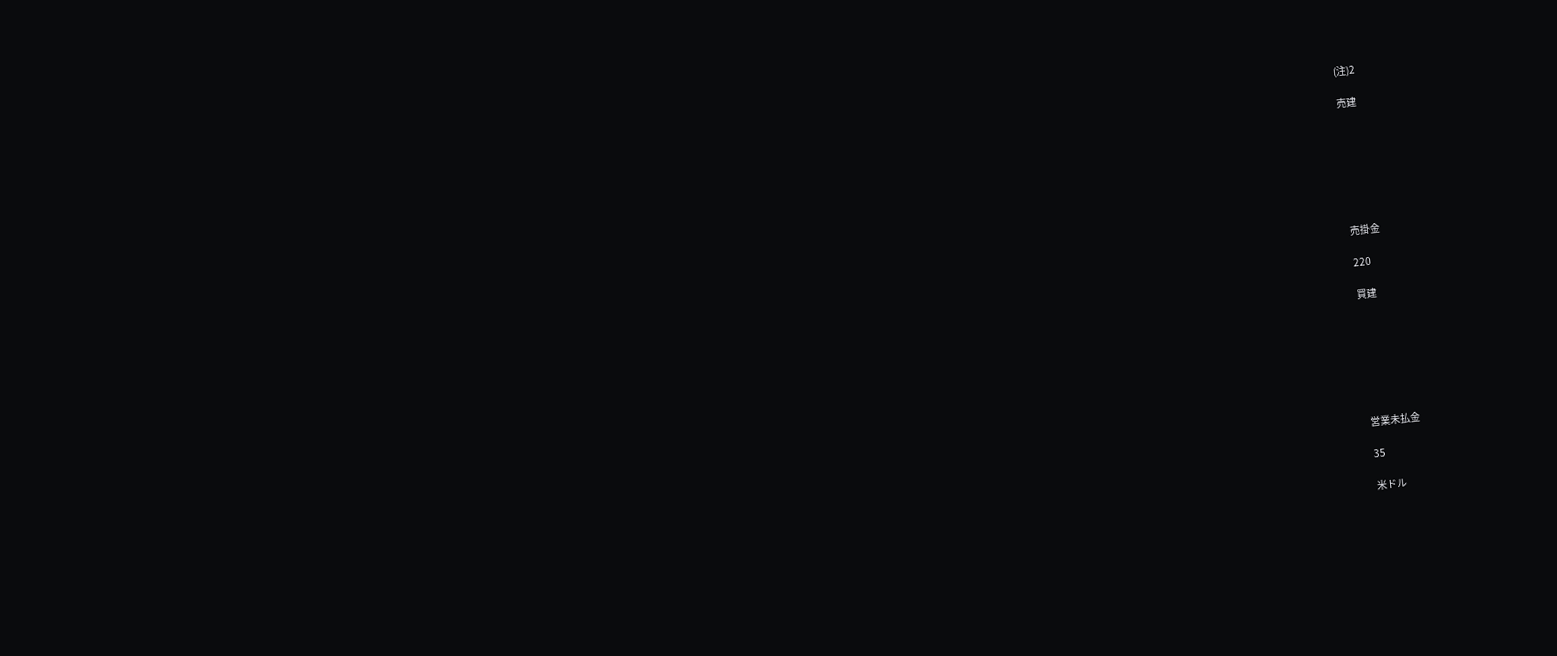(注)2

売建







売掛金

220

買建







営業未払金

35

米ドル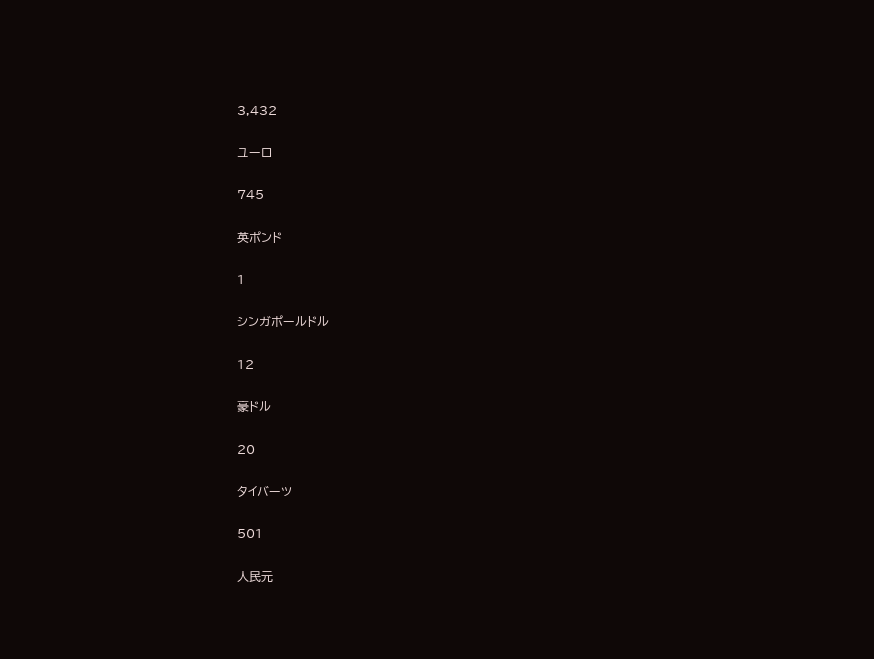3,432

ユーロ

745

英ポンド

1

シンガポールドル

12

豪ドル

20

タイバーツ

501

人民元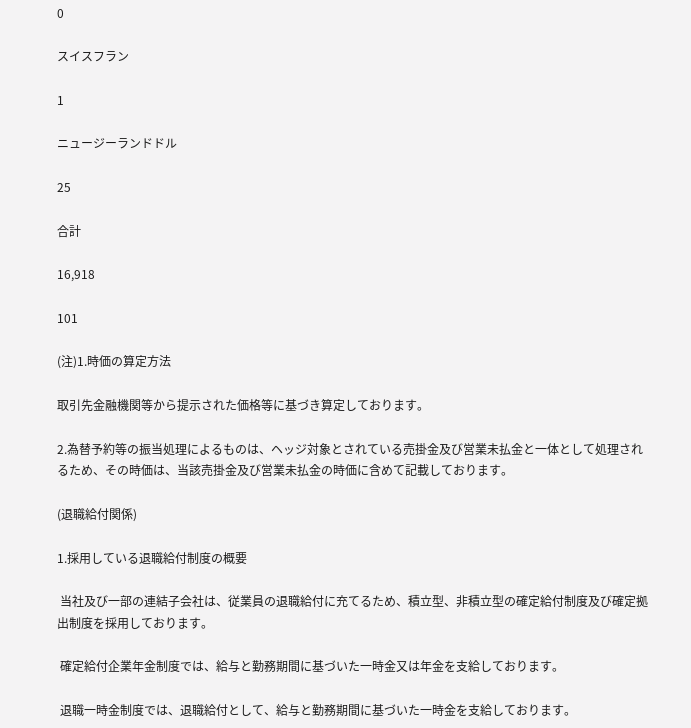0

スイスフラン

1

ニュージーランドドル

25

合計

16,918

101

(注)1.時価の算定方法

取引先金融機関等から提示された価格等に基づき算定しております。

2.為替予約等の振当処理によるものは、ヘッジ対象とされている売掛金及び営業未払金と一体として処理されるため、その時価は、当該売掛金及び営業未払金の時価に含めて記載しております。

(退職給付関係)

1.採用している退職給付制度の概要

 当社及び一部の連結子会社は、従業員の退職給付に充てるため、積立型、非積立型の確定給付制度及び確定拠出制度を採用しております。

 確定給付企業年金制度では、給与と勤務期間に基づいた一時金又は年金を支給しております。

 退職一時金制度では、退職給付として、給与と勤務期間に基づいた一時金を支給しております。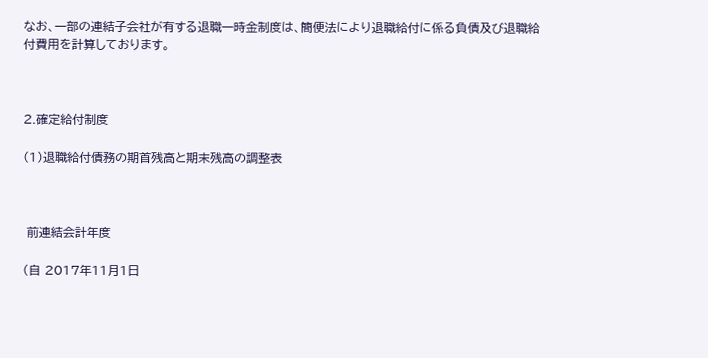なお、一部の連結子会社が有する退職一時金制度は、簡便法により退職給付に係る負債及び退職給付費用を計算しております。



2.確定給付制度

(1)退職給付債務の期首残高と期末残高の調整表



 前連結会計年度

(自 2017年11月1日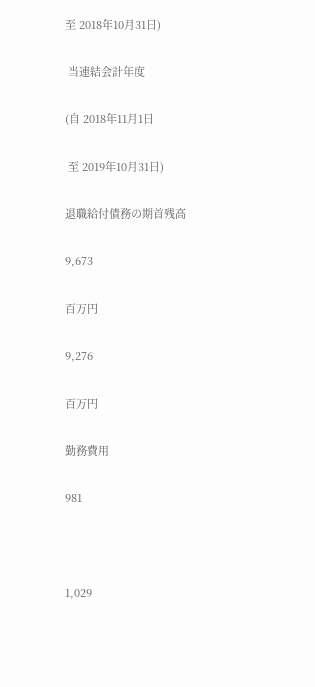至 2018年10月31日)

 当連結会計年度

(自 2018年11月1日

 至 2019年10月31日)

退職給付債務の期首残高

9,673

百万円

9,276

百万円

勤務費用

981



1,029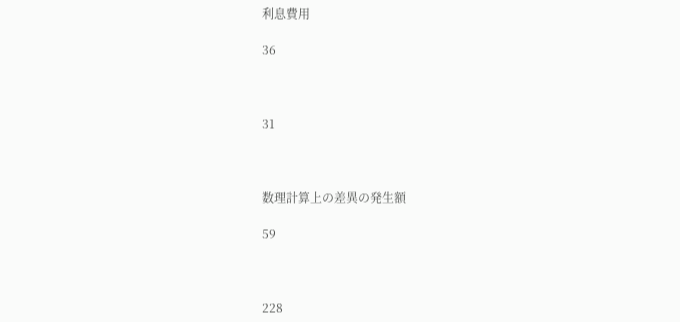利息費用

36



31



数理計算上の差異の発生額

59



228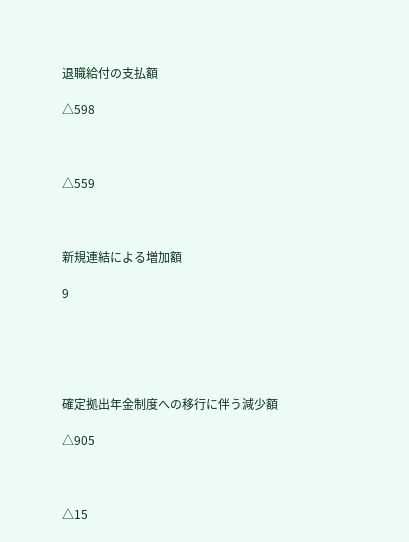退職給付の支払額

△598



△559



新規連結による増加額

9





確定拠出年金制度への移行に伴う減少額

△905



△15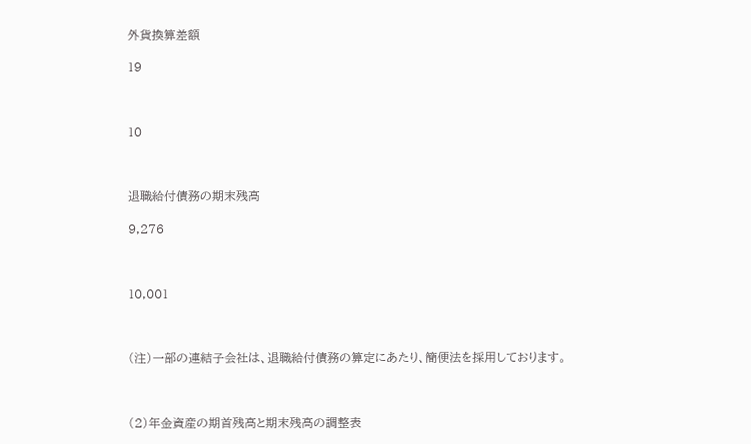外貨換算差額

19



10



退職給付債務の期末残高

9,276



10,001



(注)一部の連結子会社は、退職給付債務の算定にあたり、簡便法を採用しております。



(2)年金資産の期首残高と期末残高の調整表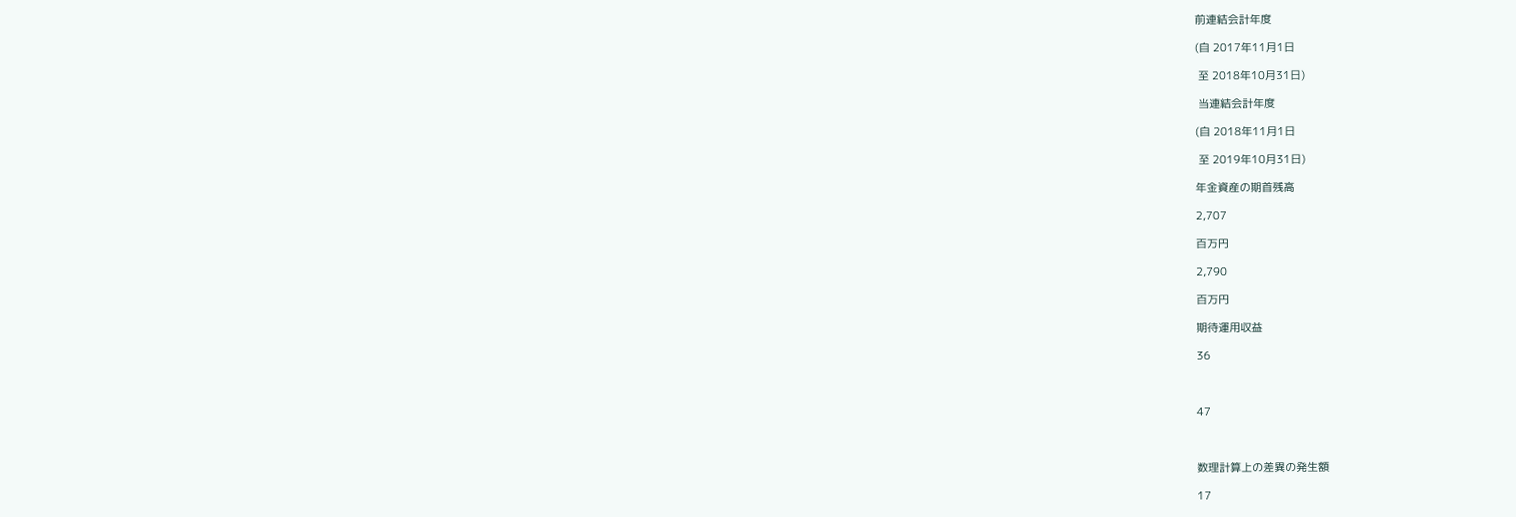前連結会計年度

(自 2017年11月1日

 至 2018年10月31日)

 当連結会計年度

(自 2018年11月1日

 至 2019年10月31日)

年金資産の期首残高

2,707

百万円

2,790

百万円

期待運用収益

36



47



数理計算上の差異の発生額

17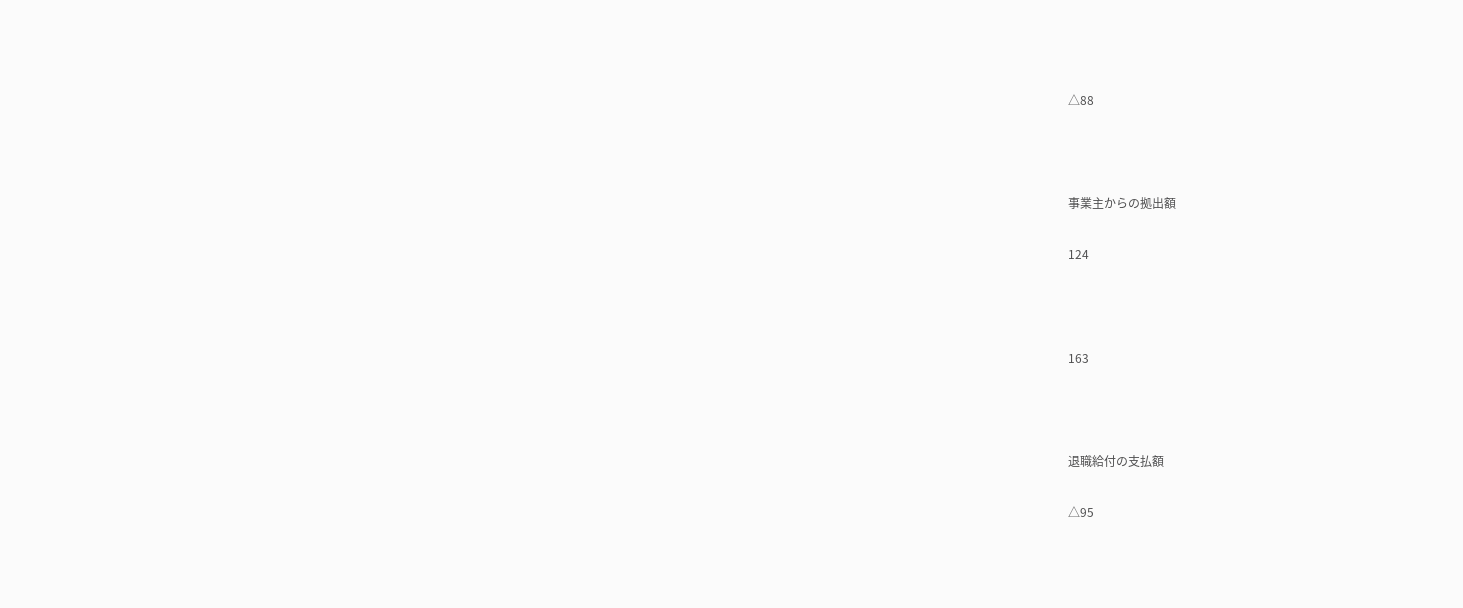△88



事業主からの拠出額

124



163



退職給付の支払額

△95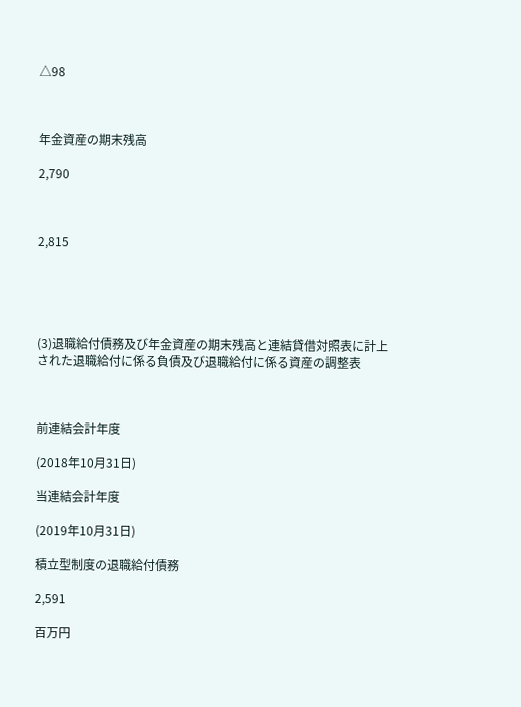△98



年金資産の期末残高

2,790



2,815





(3)退職給付債務及び年金資産の期末残高と連結貸借対照表に計上された退職給付に係る負債及び退職給付に係る資産の調整表



前連結会計年度

(2018年10月31日)

当連結会計年度

(2019年10月31日)

積立型制度の退職給付債務

2,591

百万円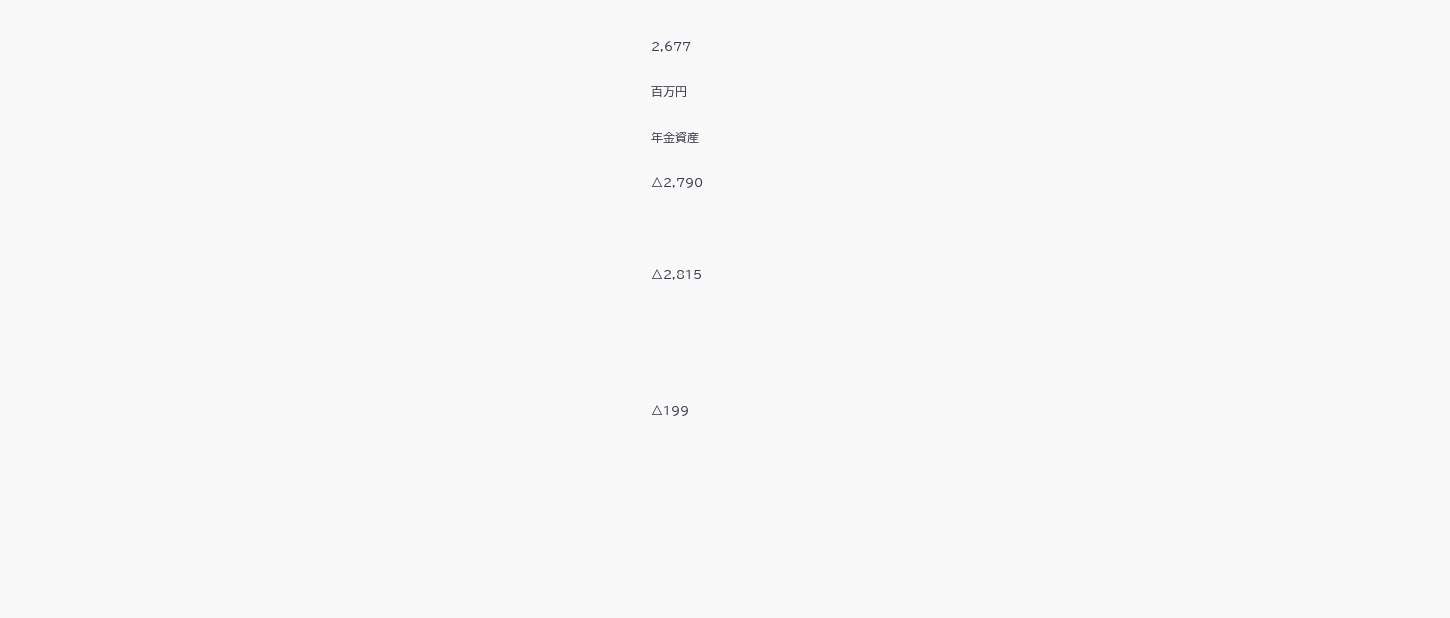2,677

百万円

年金資産

△2,790



△2,815





△199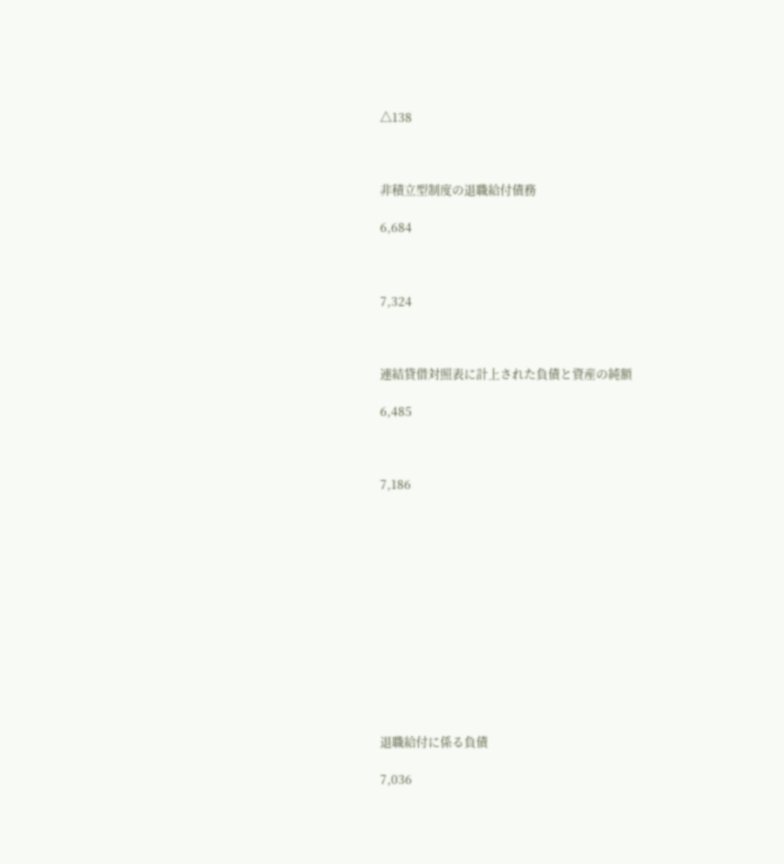△138



非積立型制度の退職給付債務

6,684



7,324



連結貸借対照表に計上された負債と資産の純額

6,485



7,186













退職給付に係る負債

7,036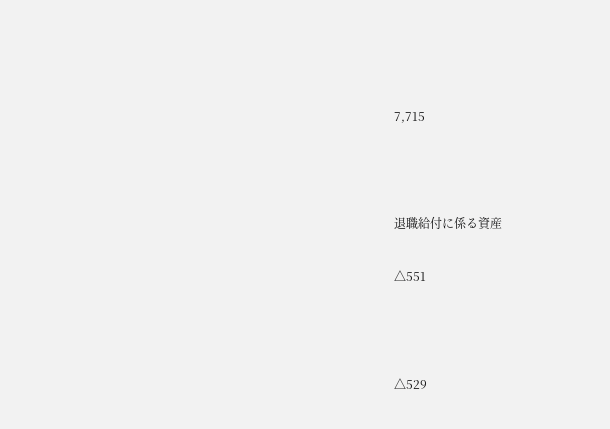7,715



退職給付に係る資産

△551



△529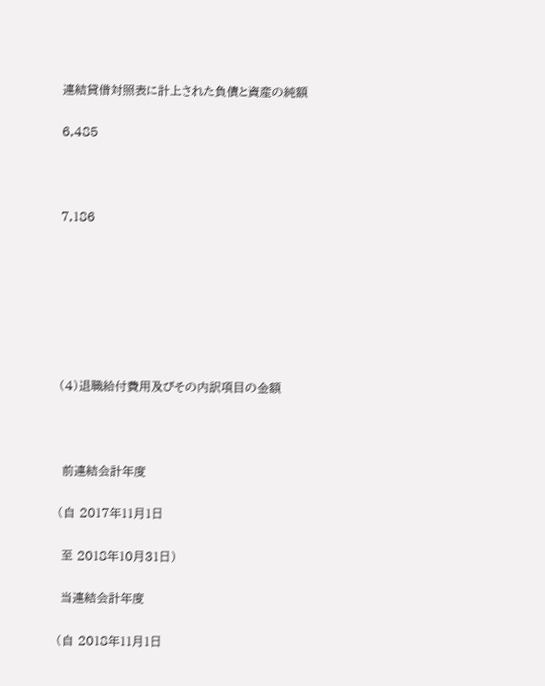連結貸借対照表に計上された負債と資産の純額

6,485



7,186







(4)退職給付費用及びその内訳項目の金額



 前連結会計年度

(自 2017年11月1日

 至 2018年10月31日)

 当連結会計年度

(自 2018年11月1日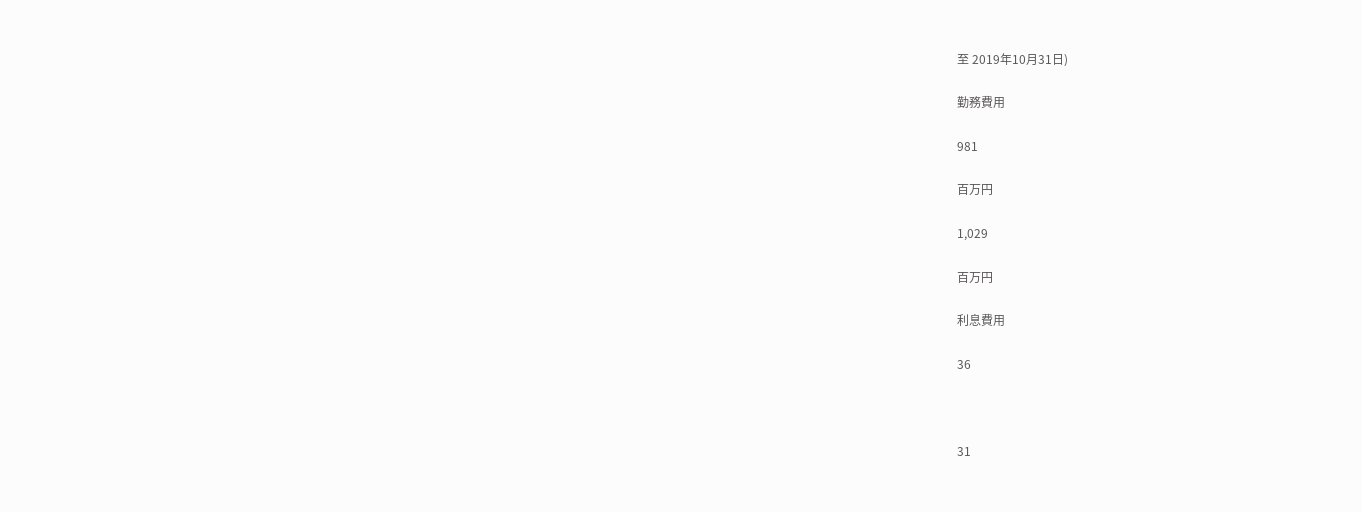至 2019年10月31日)

勤務費用

981

百万円

1,029

百万円

利息費用

36



31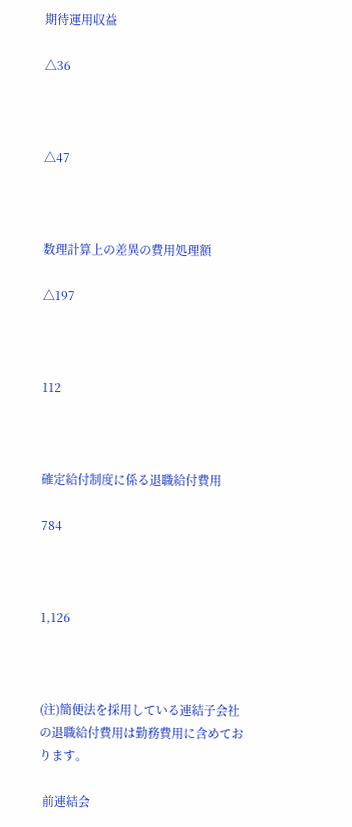期待運用収益

△36



△47



数理計算上の差異の費用処理額

△197



112



確定給付制度に係る退職給付費用

784



1,126



(注)簡便法を採用している連結子会社の退職給付費用は勤務費用に含めております。

 前連結会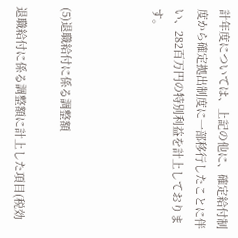計年度については、上記の他に、確定給付制度から確定拠出制度に一部移行したことに伴い、282百万円の特別利益を計上しております。



(5)退職給付に係る調整額

退職給付に係る調整額に計上した項目(税効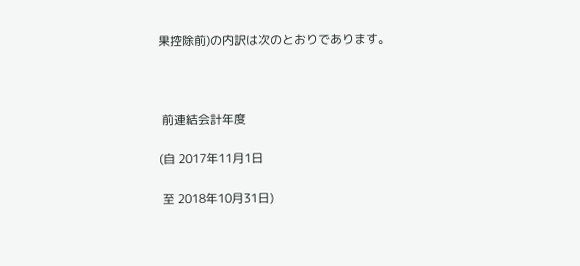果控除前)の内訳は次のとおりであります。



 前連結会計年度

(自 2017年11月1日

 至 2018年10月31日)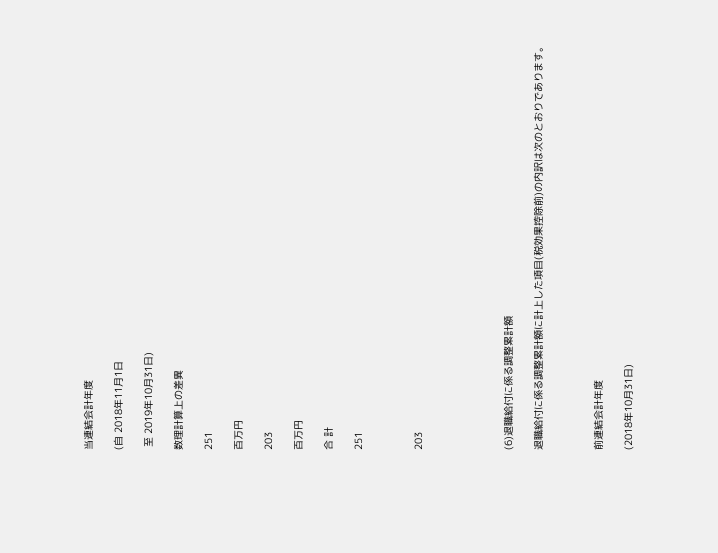当連結会計年度

(自 2018年11月1日

 至 2019年10月31日)

数理計算上の差異

251

百万円

203

百万円

合 計

251



203





(6)退職給付に係る調整累計額

退職給付に係る調整累計額に計上した項目(税効果控除前)の内訳は次のとおりであります。



前連結会計年度

(2018年10月31日)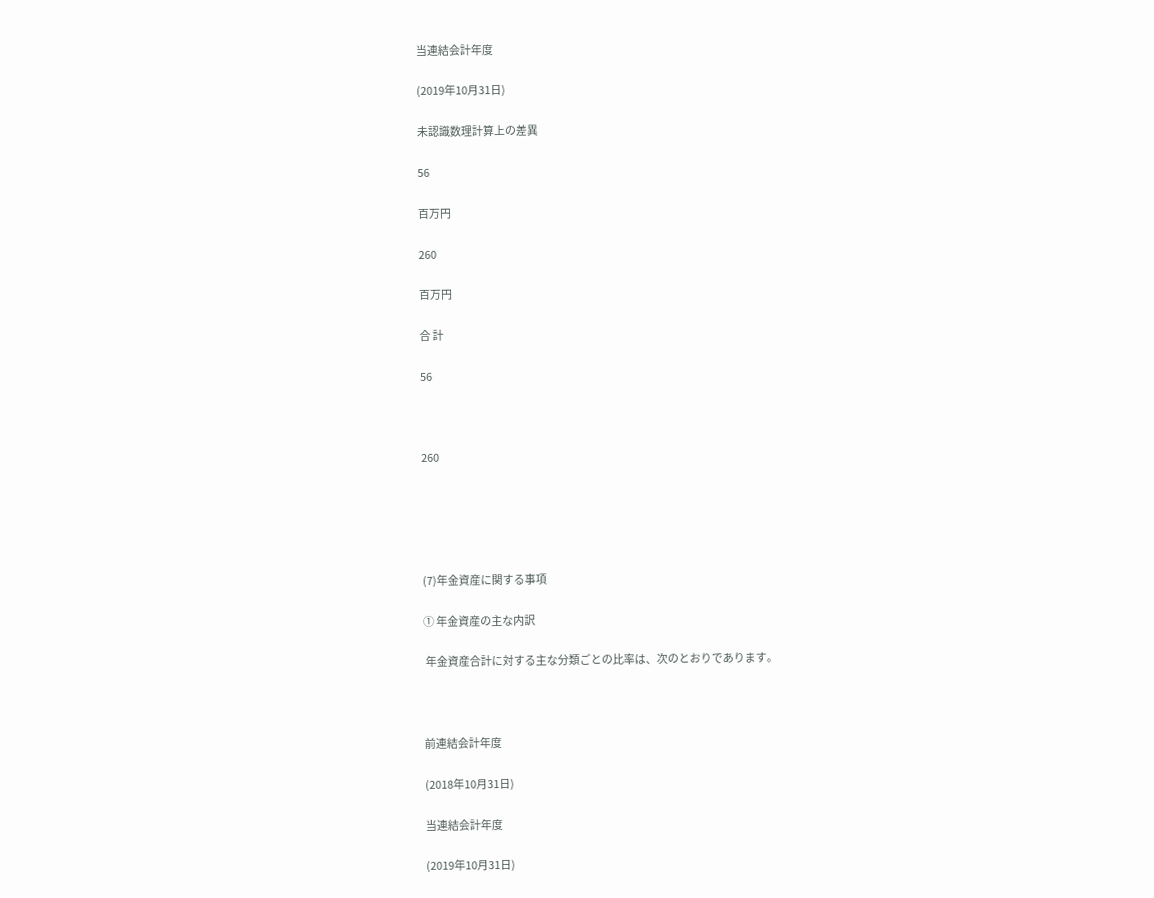当連結会計年度

(2019年10月31日)

未認識数理計算上の差異

56

百万円

260

百万円

合 計

56



260





(7)年金資産に関する事項

① 年金資産の主な内訳

 年金資産合計に対する主な分類ごとの比率は、次のとおりであります。



前連結会計年度

(2018年10月31日)

当連結会計年度

(2019年10月31日)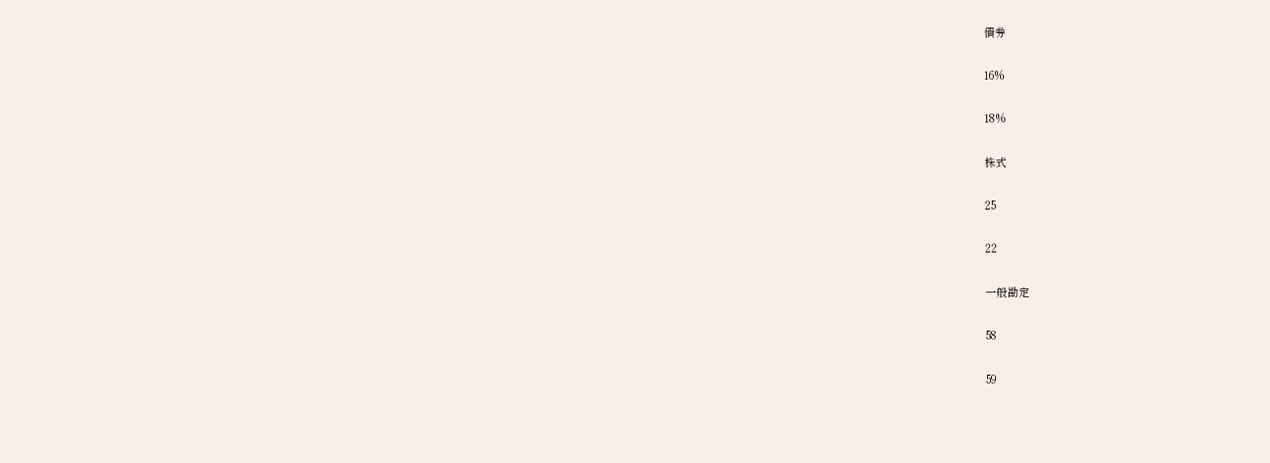債券

16%

18%

株式

25

22

一般勘定

58

59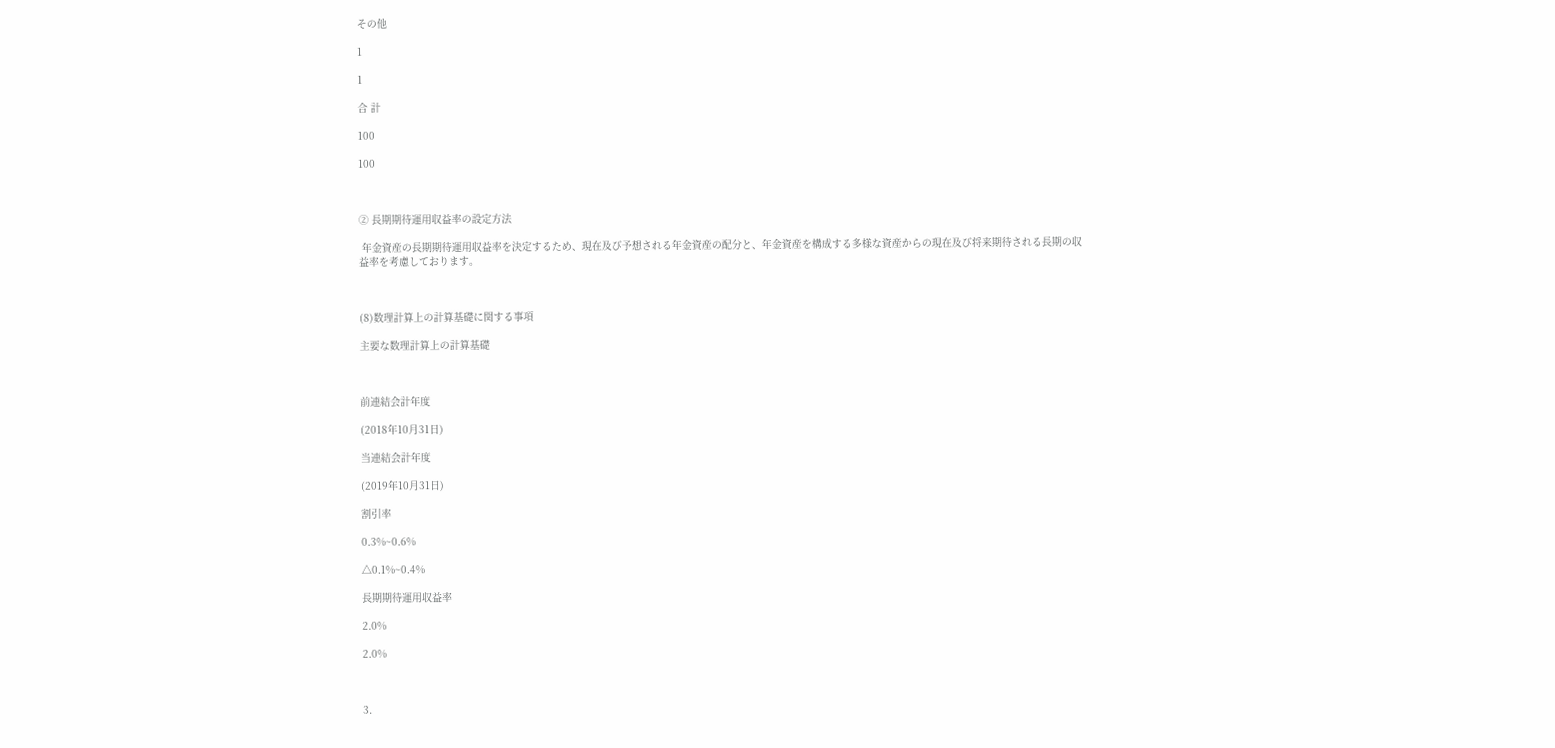その他

1

1

合 計

100

100



② 長期期待運用収益率の設定方法

 年金資産の長期期待運用収益率を決定するため、現在及び予想される年金資産の配分と、年金資産を構成する多様な資産からの現在及び将来期待される長期の収益率を考慮しております。



(8)数理計算上の計算基礎に関する事項

主要な数理計算上の計算基礎



前連結会計年度

(2018年10月31日)

当連結会計年度

(2019年10月31日)

割引率

0.3%~0.6%

△0.1%~0.4%

長期期待運用収益率

2.0%

2.0%



3.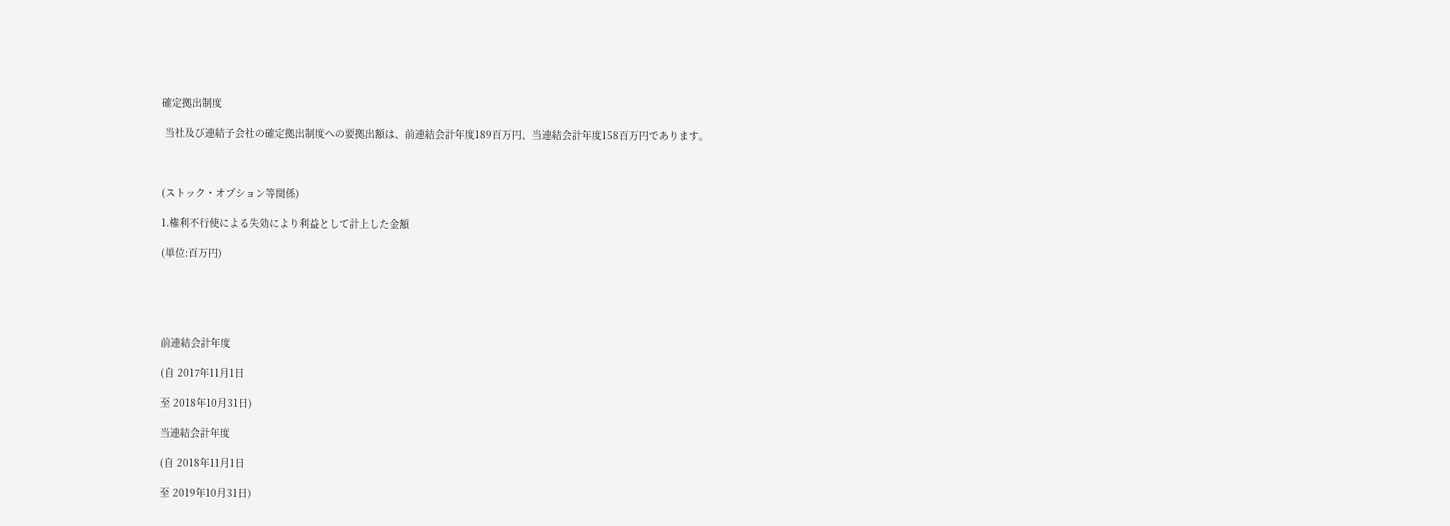確定拠出制度

 当社及び連結子会社の確定拠出制度への要拠出額は、前連結会計年度189百万円、当連結会計年度158百万円であります。



(ストック・オプション等関係)

1.権利不行使による失効により利益として計上した金額

(単位:百万円)





前連結会計年度

(自 2017年11月1日

至 2018年10月31日)

当連結会計年度

(自 2018年11月1日

至 2019年10月31日)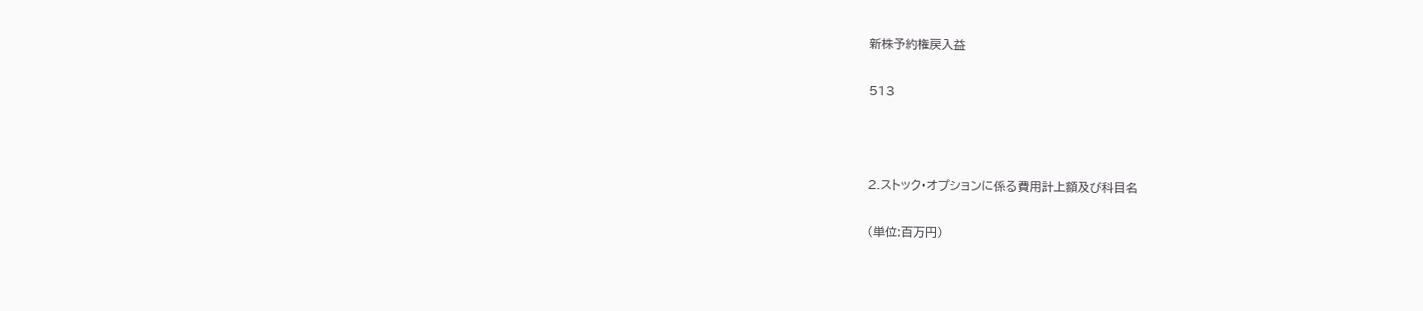新株予約権戻入益

513



2.ストック・オプションに係る費用計上額及び科目名

(単位:百万円)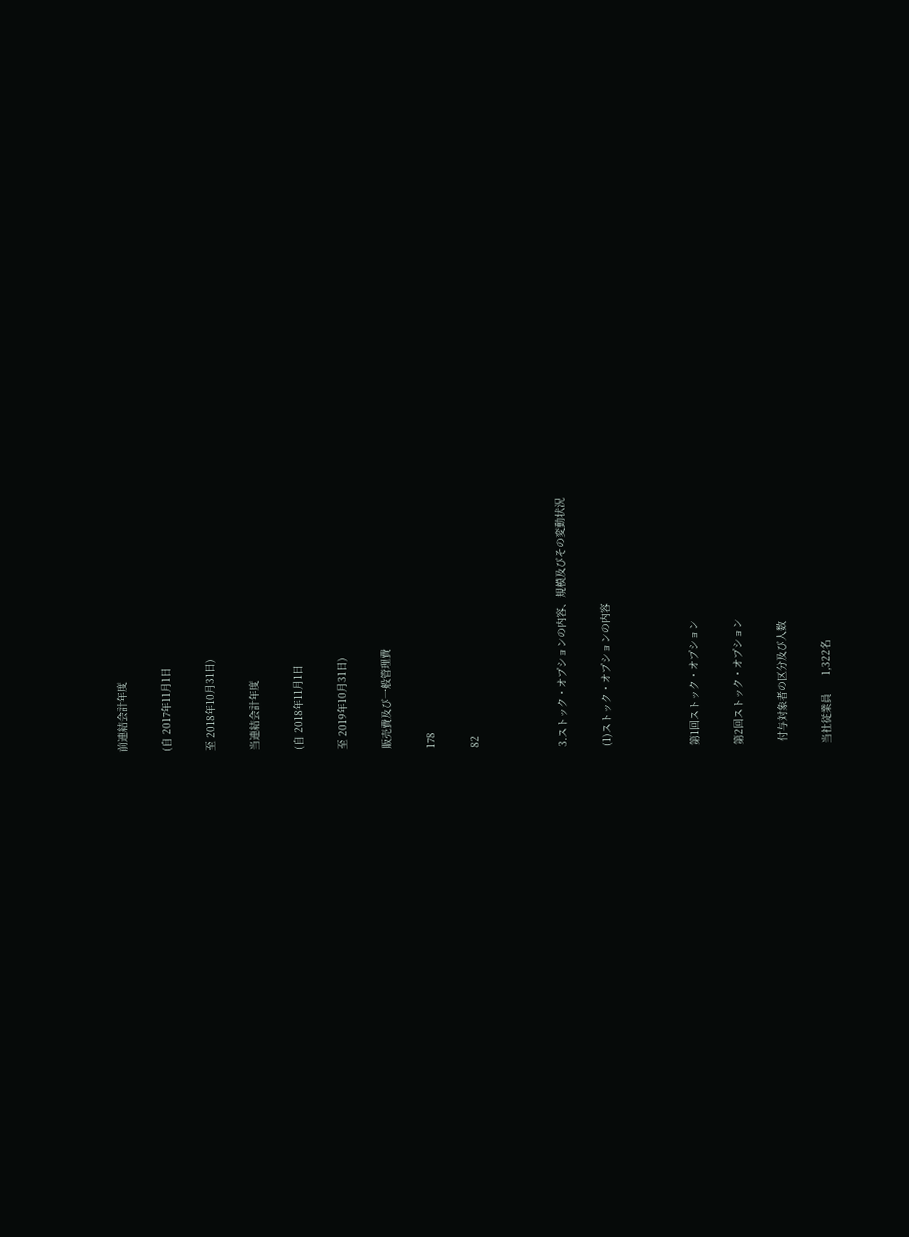前連結会計年度

(自 2017年11月1日

至 2018年10月31日)

当連結会計年度

(自 2018年11月1日

至 2019年10月31日)

販売費及び一般管理費

178

82



3.ストック・オプションの内容、規模及びその変動状況

(1)ストック・オプションの内容



第1回ストック・オプション

第2回ストック・オプション

 付与対象者の区分及び人数

当社従業員      1,322名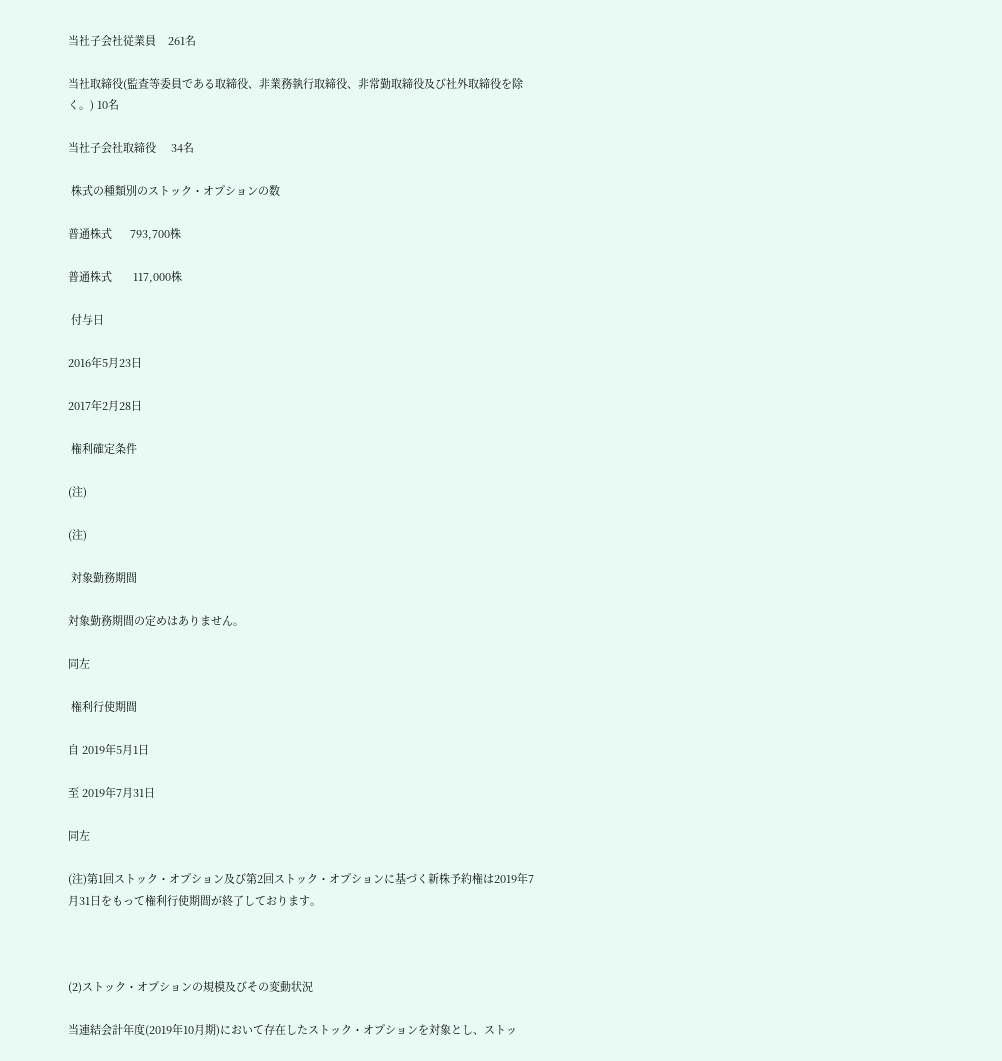当社子会社従業員    261名

当社取締役(監査等委員である取締役、非業務執行取締役、非常勤取締役及び社外取締役を除く。) 10名

当社子会社取締役     34名

 株式の種類別のストック・オプションの数

普通株式      793,700株

普通株式       117,000株

 付与日

2016年5月23日

2017年2月28日

 権利確定条件

(注)

(注)

 対象勤務期間

対象勤務期間の定めはありません。

同左

 権利行使期間

自 2019年5月1日

至 2019年7月31日

同左

(注)第1回ストック・オプション及び第2回ストック・オプションに基づく新株予約権は2019年7月31日をもって権利行使期間が終了しております。



(2)ストック・オプションの規模及びその変動状況

当連結会計年度(2019年10月期)において存在したストック・オプションを対象とし、ストッ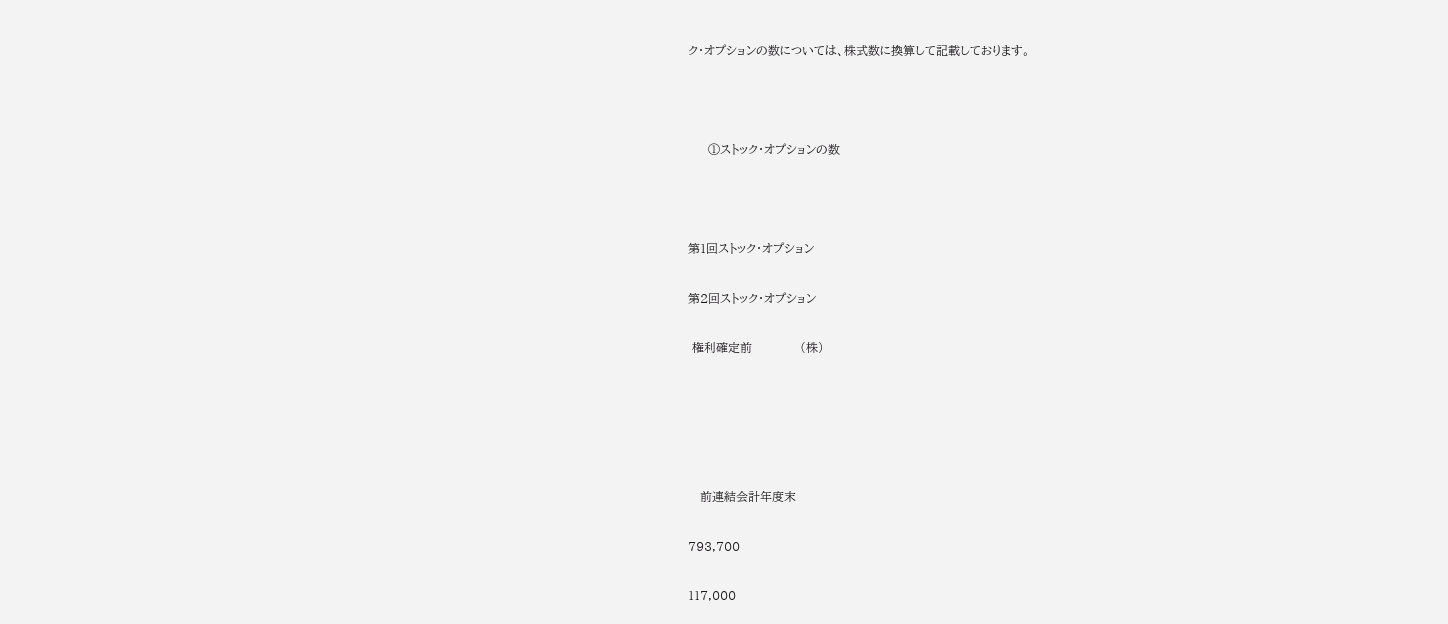ク・オプションの数については、株式数に換算して記載しております。



     ①ストック・オプションの数



第1回ストック・オプション

第2回ストック・オプション

 権利確定前            (株)





   前連結会計年度末

793,700

117,000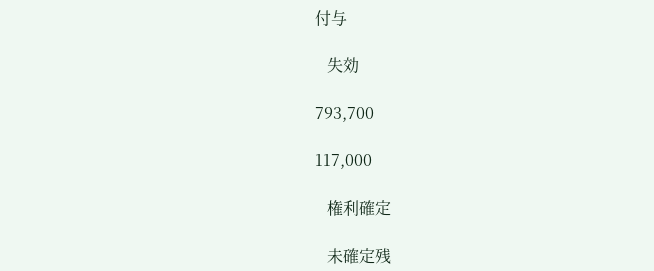付与

   失効

793,700

117,000

   権利確定

   未確定残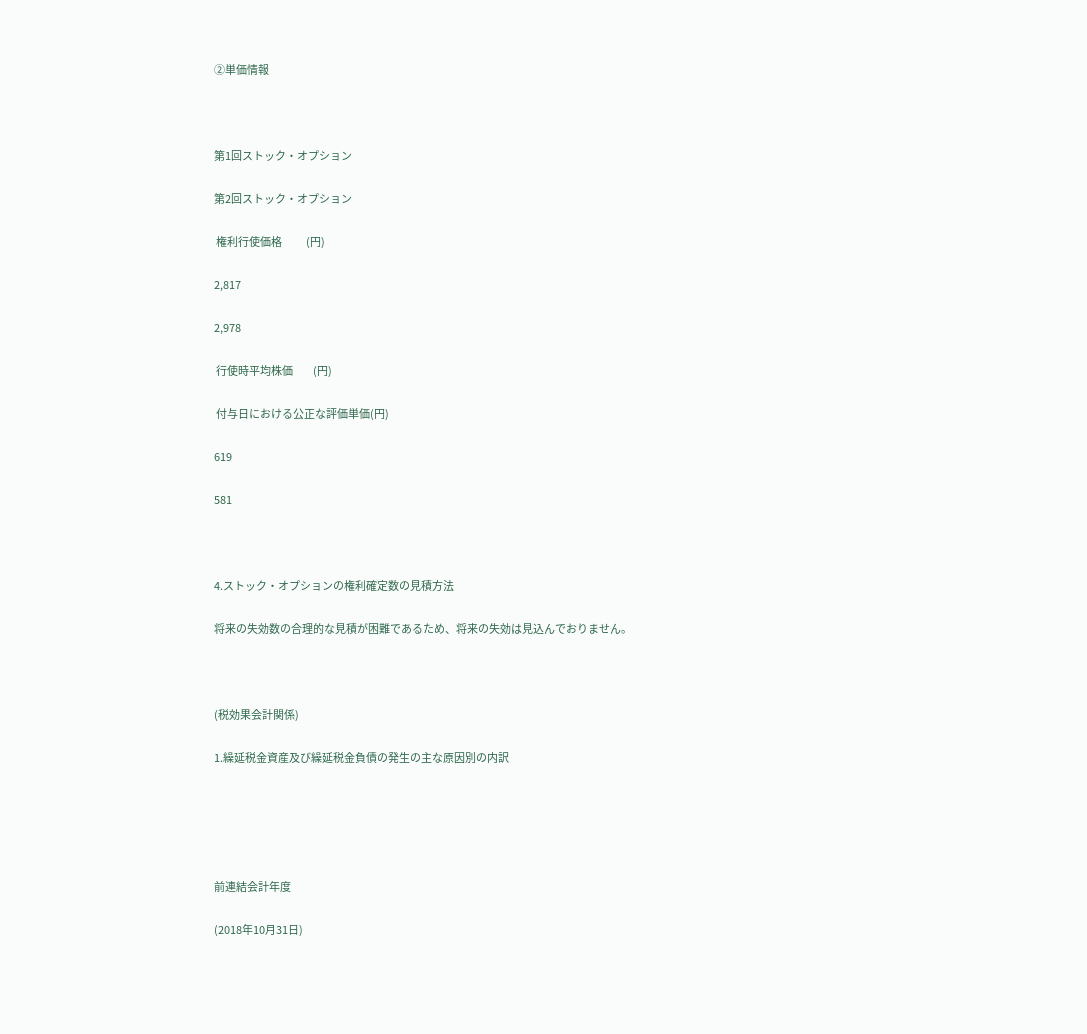②単価情報



第1回ストック・オプション

第2回ストック・オプション

 権利行使価格            (円)

2,817

2,978

 行使時平均株価          (円)

 付与日における公正な評価単価(円)

619

581



4.ストック・オプションの権利確定数の見積方法

将来の失効数の合理的な見積が困難であるため、将来の失効は見込んでおりません。



(税効果会計関係)

1.繰延税金資産及び繰延税金負債の発生の主な原因別の内訳





前連結会計年度

(2018年10月31日)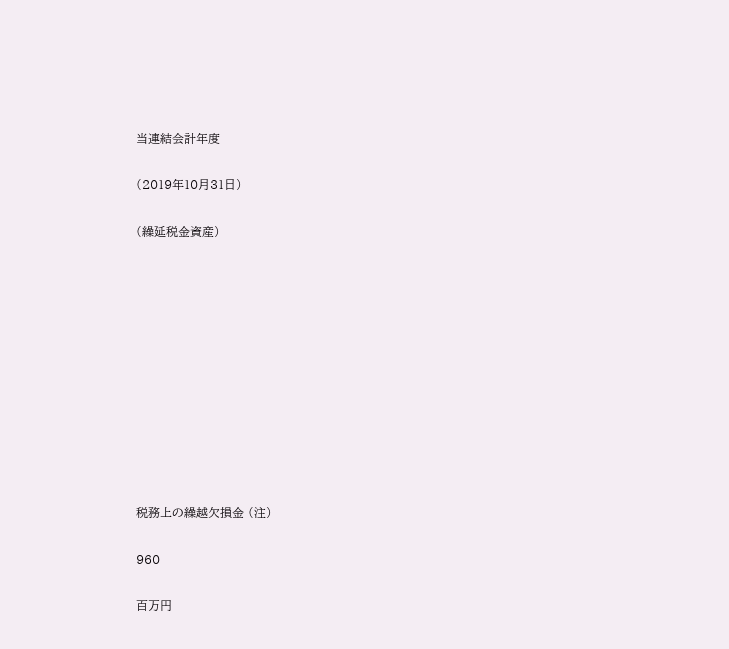当連結会計年度

(2019年10月31日)

(繰延税金資産)











税務上の繰越欠損金 (注)

960

百万円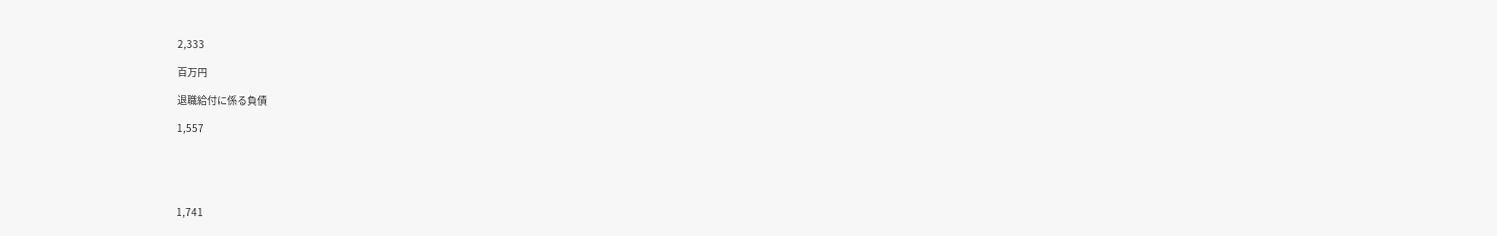2,333

百万円

退職給付に係る負債

1,557





1,741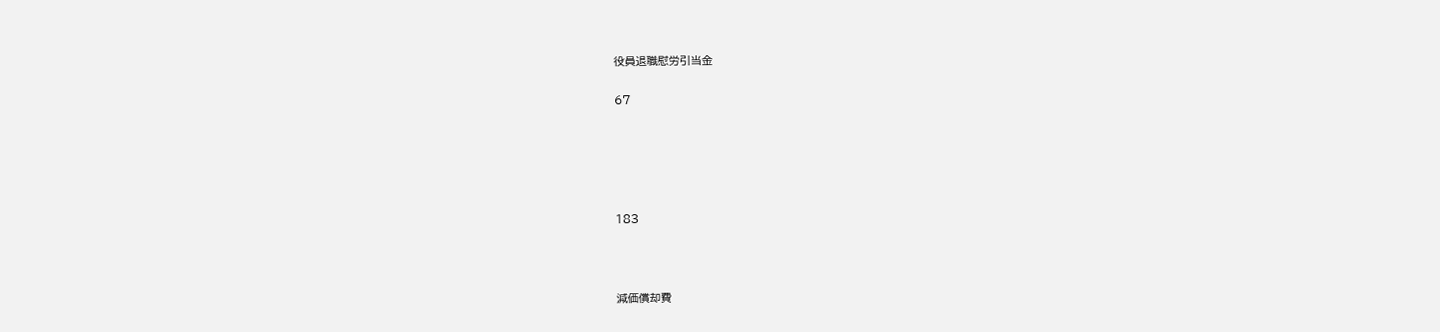役員退職慰労引当金

67





183



減価償却費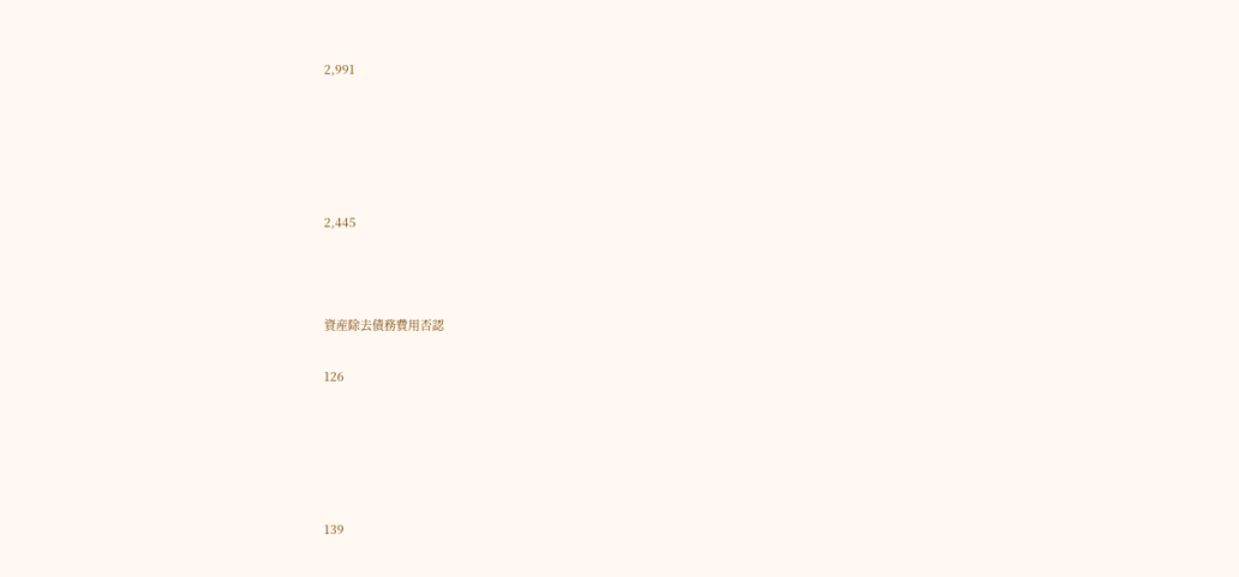2,991





2,445



資産除去債務費用否認

126





139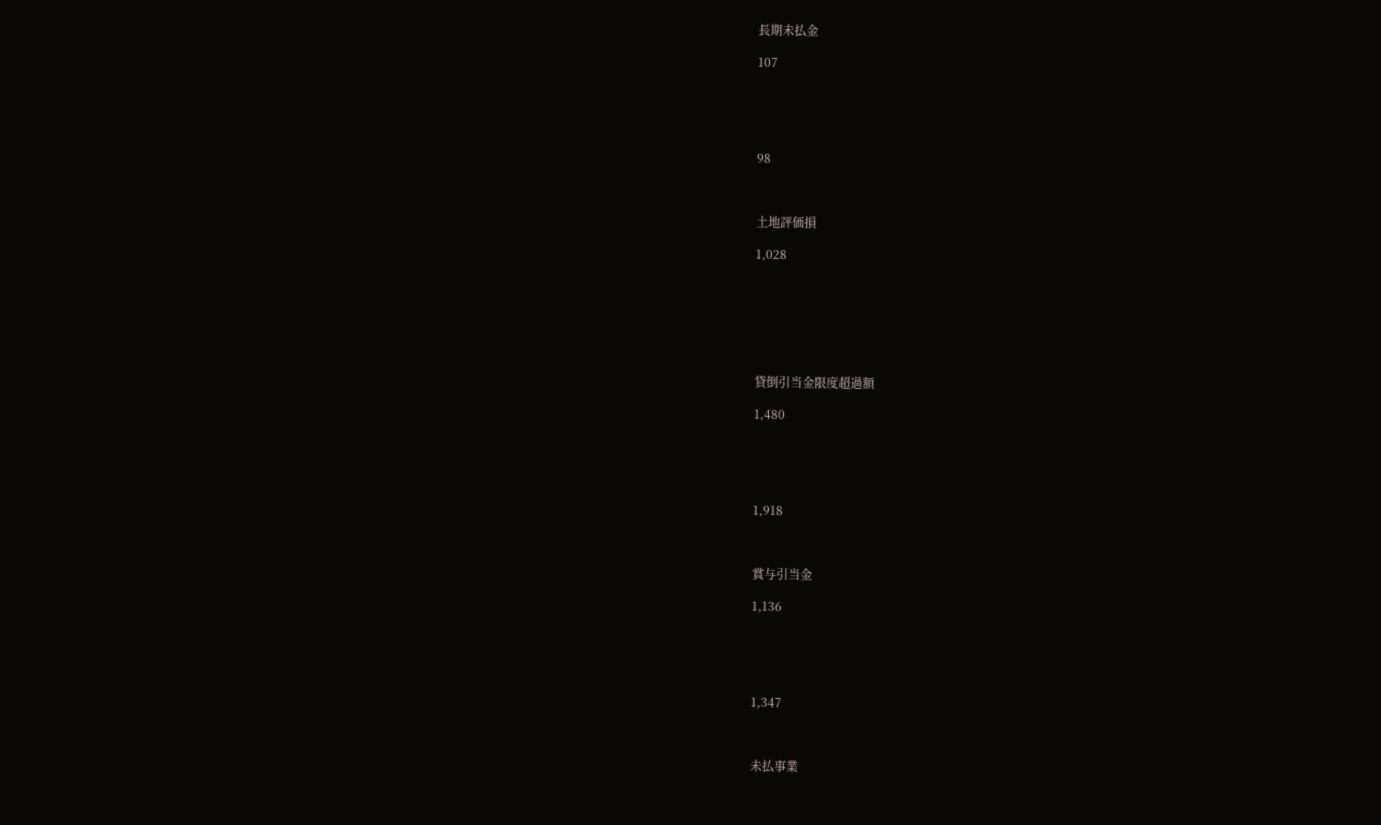長期未払金

107





98



土地評価損

1,028







貸倒引当金限度超過額

1,480





1,918



賞与引当金

1,136





1,347



未払事業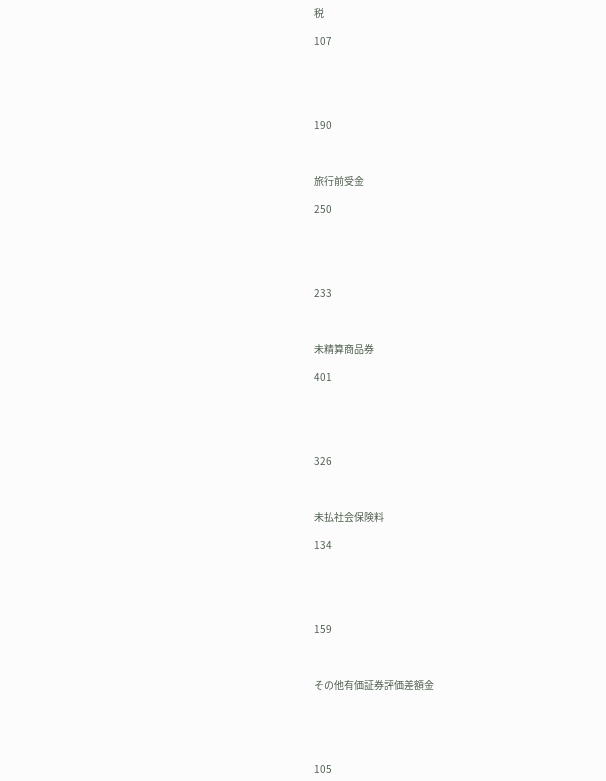税

107





190



旅行前受金

250





233



未精算商品券

401





326



未払社会保険料

134





159



その他有価証券評価差額金





105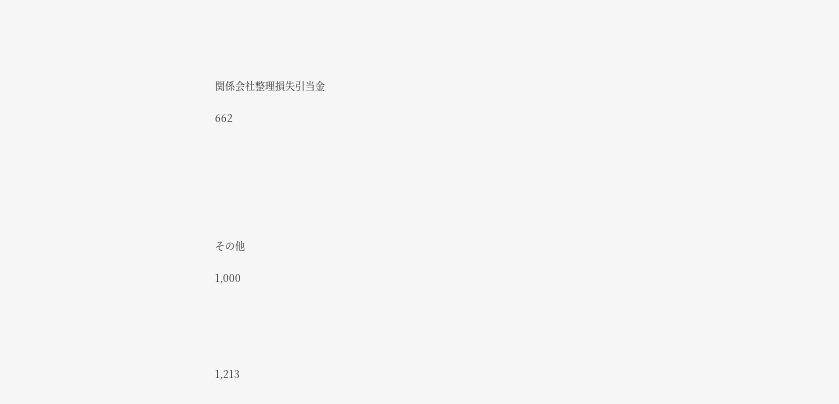関係会社整理損失引当金

662







その他

1,000





1,213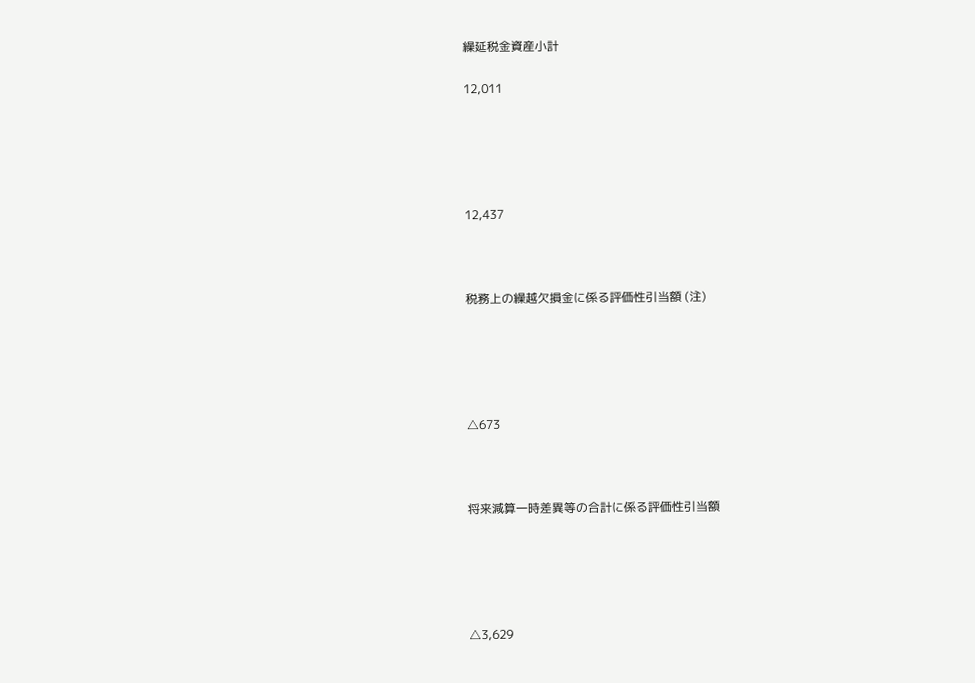繰延税金資産小計

12,011





12,437



税務上の繰越欠損金に係る評価性引当額 (注)





△673



将来減算一時差異等の合計に係る評価性引当額





△3,629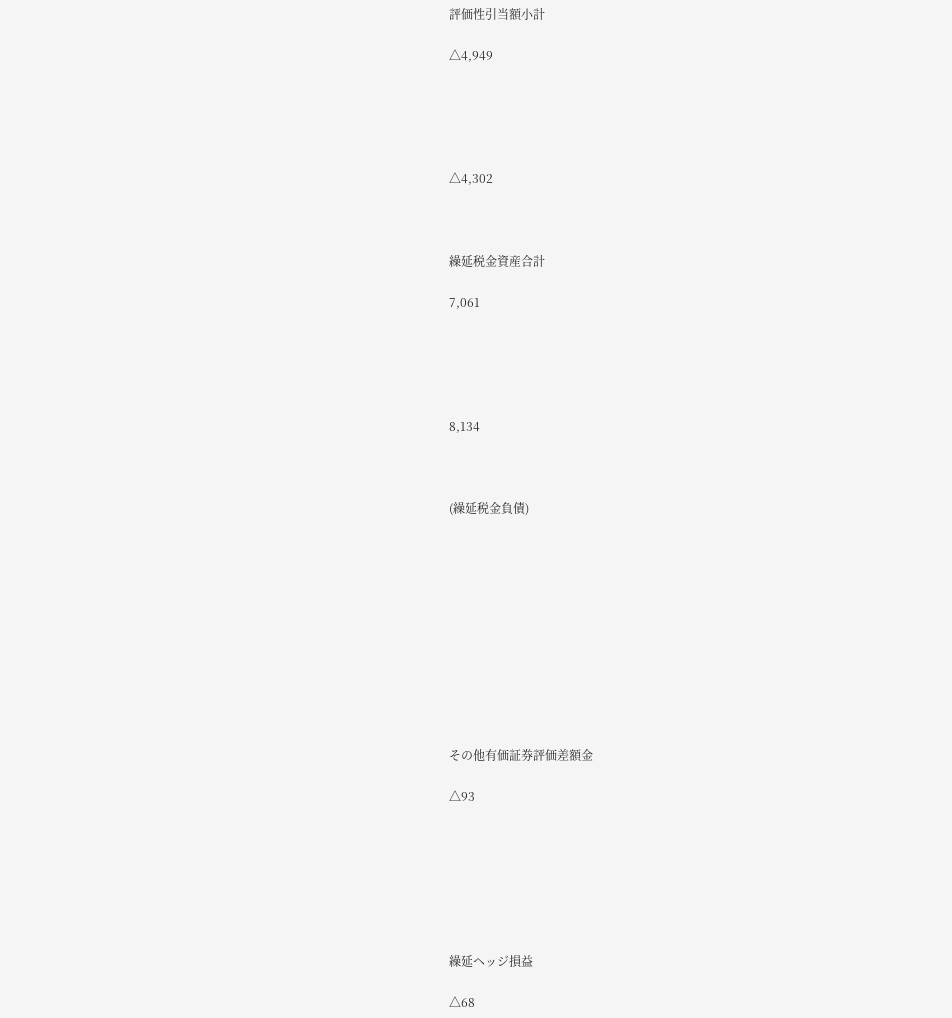評価性引当額小計

△4,949





△4,302



繰延税金資産合計

7,061





8,134



(繰延税金負債)











その他有価証券評価差額金

△93







繰延ヘッジ損益

△68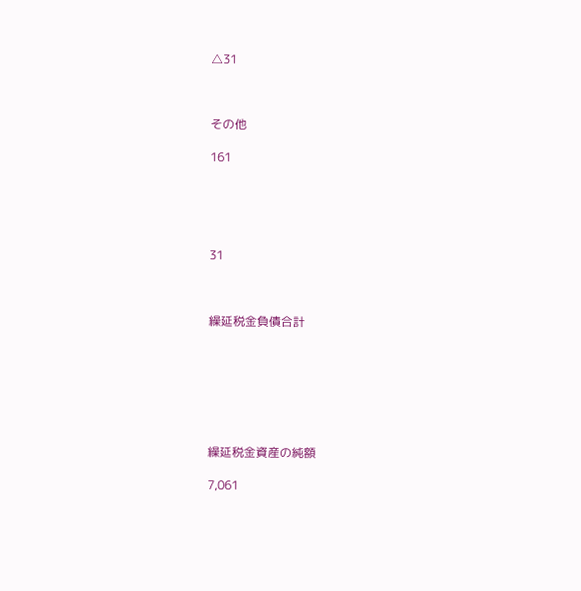△31



その他

161





31



繰延税金負債合計







繰延税金資産の純額

7,061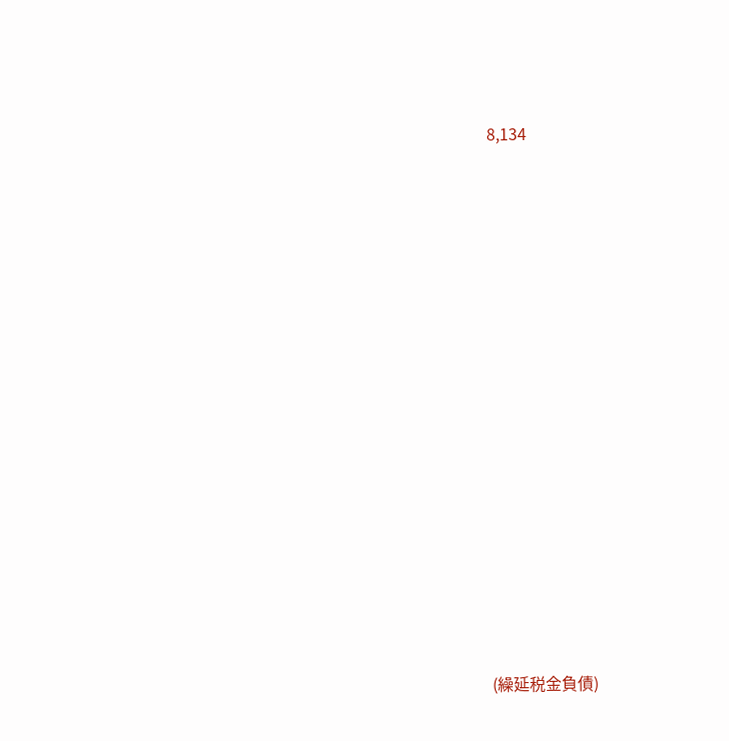8,134















(繰延税金負債)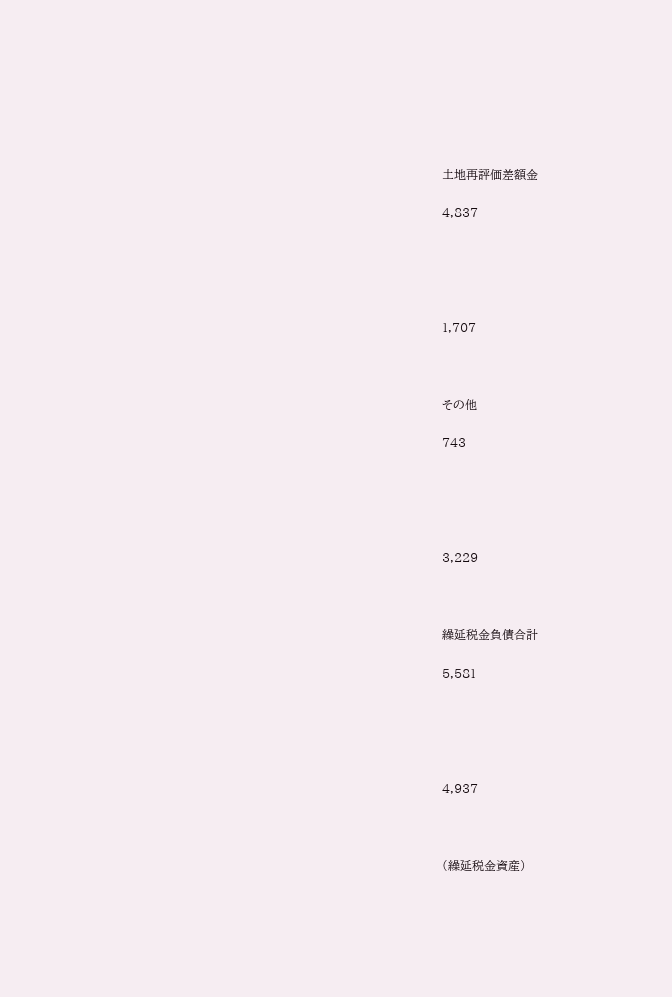土地再評価差額金

4,837





1,707



その他

743





3,229



繰延税金負債合計

5,581





4,937



(繰延税金資産)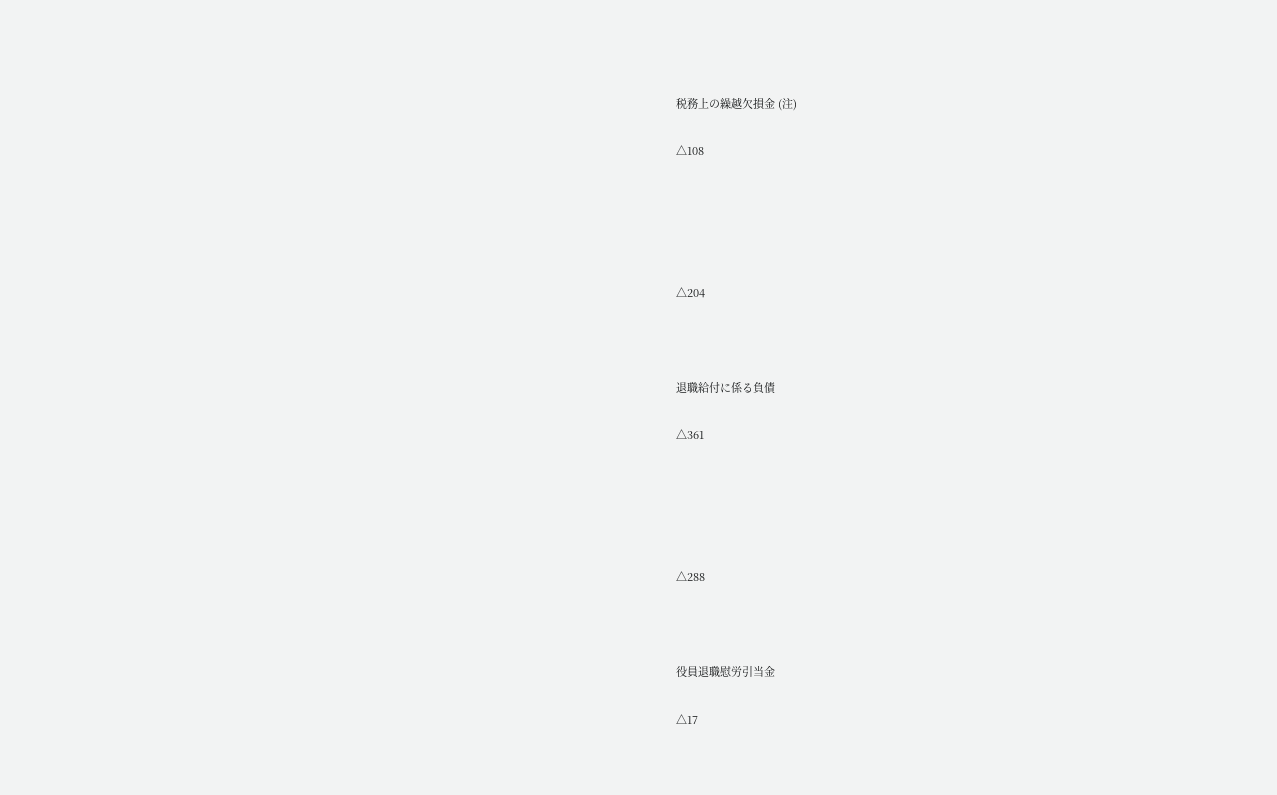税務上の繰越欠損金 (注)

△108





△204



退職給付に係る負債

△361





△288



役員退職慰労引当金

△17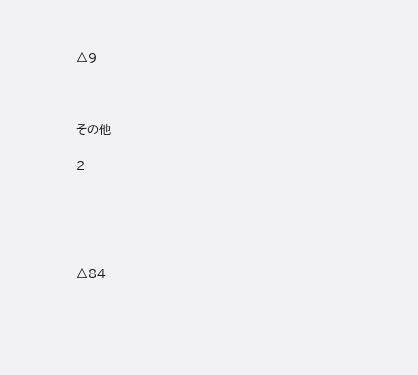△9



その他

2





△84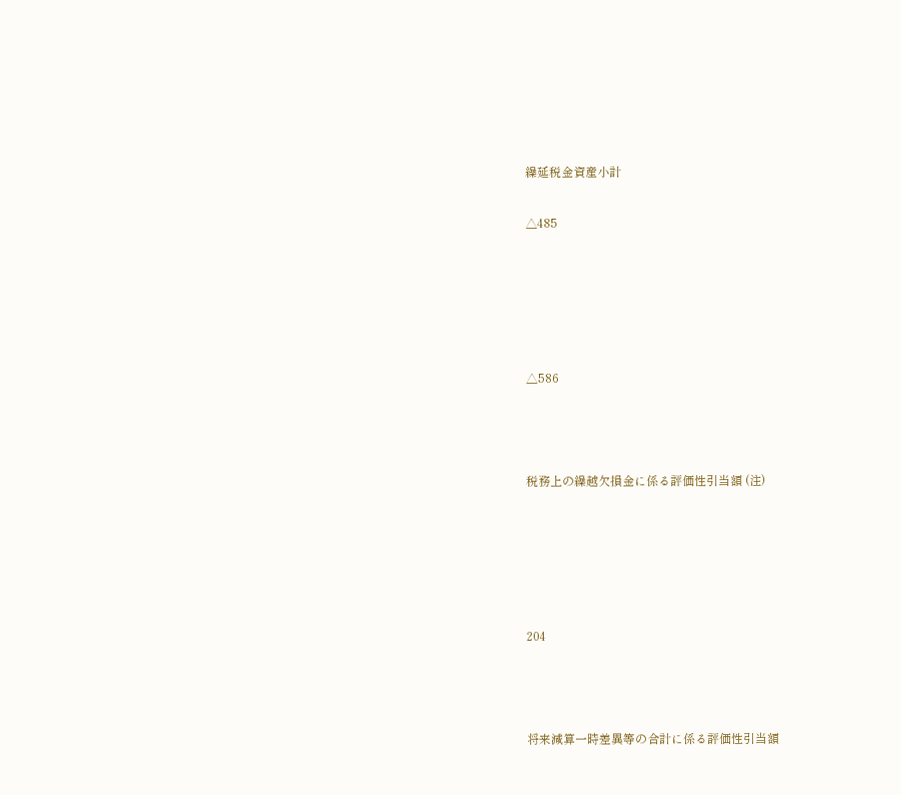繰延税金資産小計

△485





△586



税務上の繰越欠損金に係る評価性引当額 (注)





204



将来減算一時差異等の合計に係る評価性引当額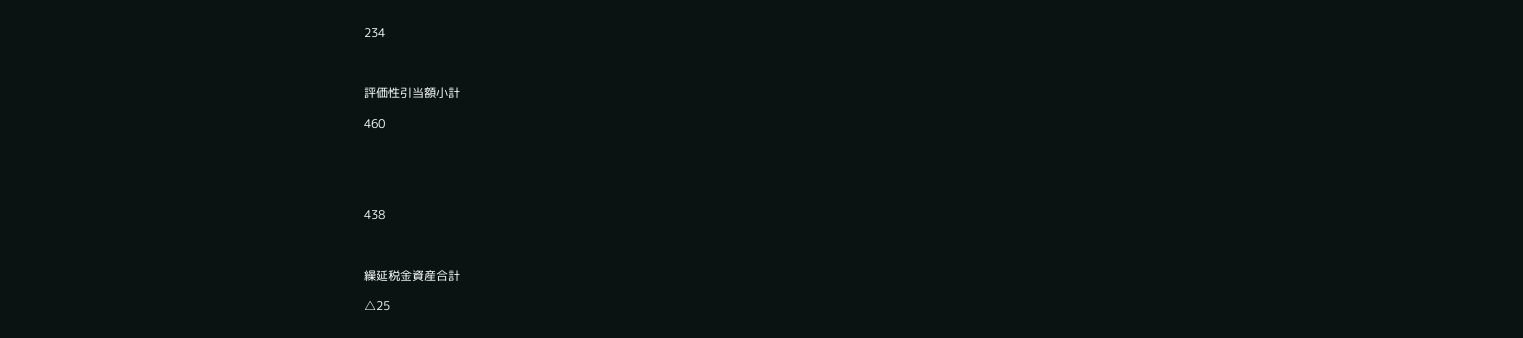234



評価性引当額小計

460





438



繰延税金資産合計

△25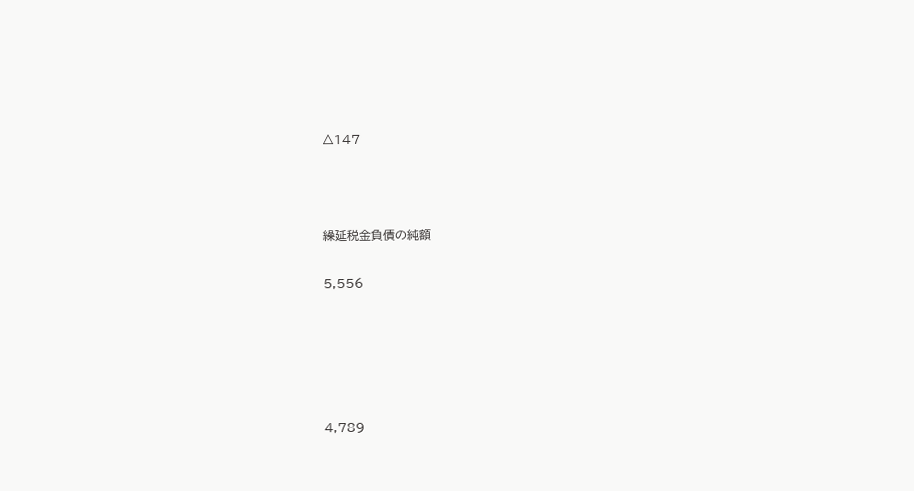△147



繰延税金負債の純額

5,556





4,789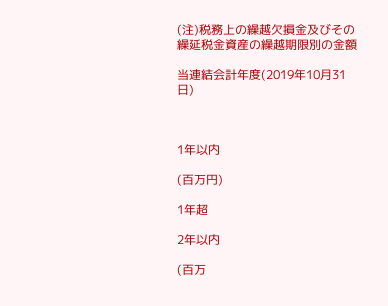(注)税務上の繰越欠損金及びその繰延税金資産の繰越期限別の金額

当連結会計年度(2019年10月31日)



1年以内

(百万円)

1年超

2年以内

(百万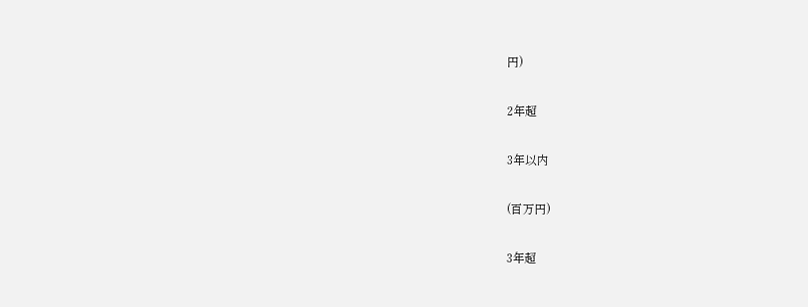円)

2年超

3年以内

(百万円)

3年超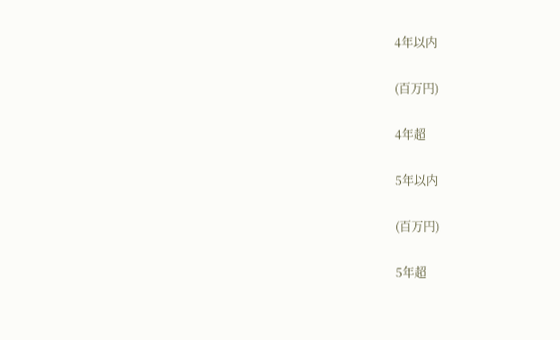4年以内

(百万円)

4年超

5年以内

(百万円)

5年超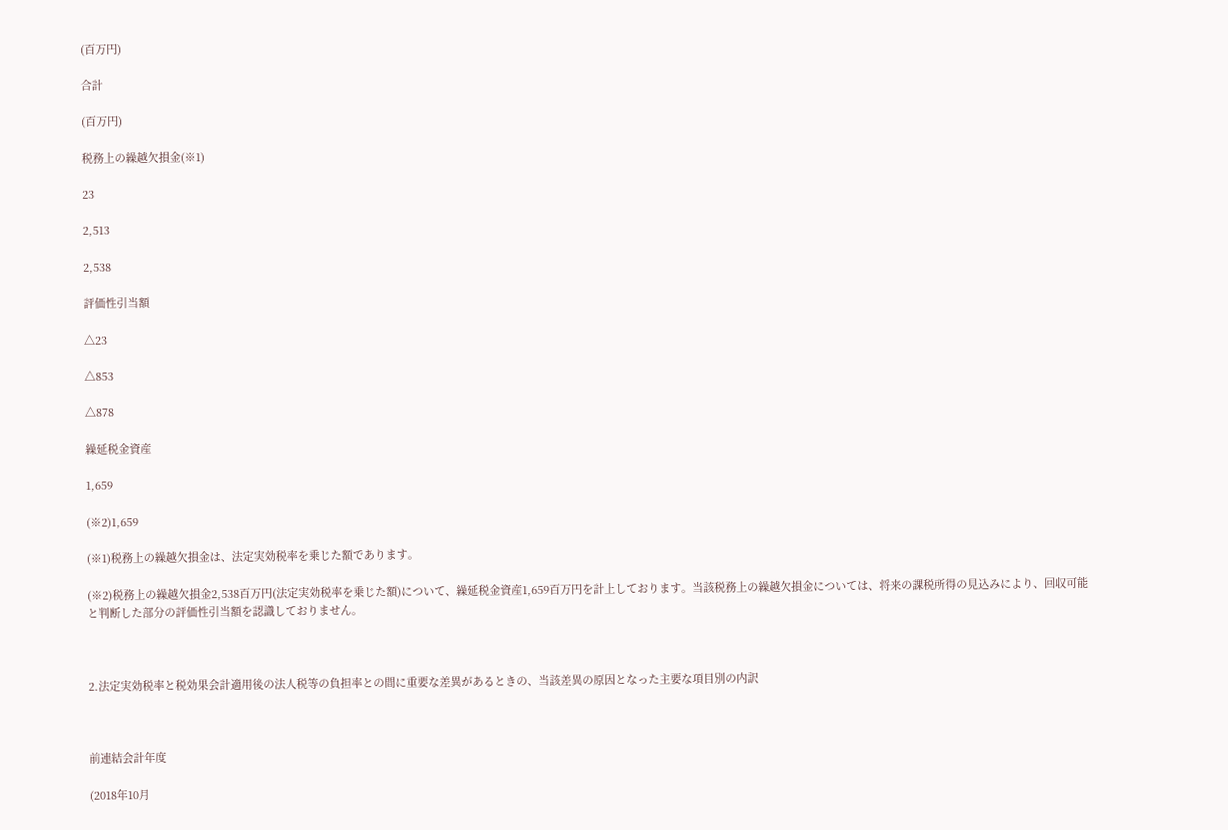(百万円)

合計

(百万円)

税務上の繰越欠損金(※1)

23

2,513

2,538

評価性引当額

△23

△853

△878

繰延税金資産

1,659

(※2)1,659

(※1)税務上の繰越欠損金は、法定実効税率を乗じた額であります。

(※2)税務上の繰越欠損金2,538百万円(法定実効税率を乗じた額)について、繰延税金資産1,659百万円を計上しております。当該税務上の繰越欠損金については、将来の課税所得の見込みにより、回収可能と判断した部分の評価性引当額を認識しておりません。



2.法定実効税率と税効果会計適用後の法人税等の負担率との間に重要な差異があるときの、当該差異の原因となった主要な項目別の内訳



前連結会計年度

(2018年10月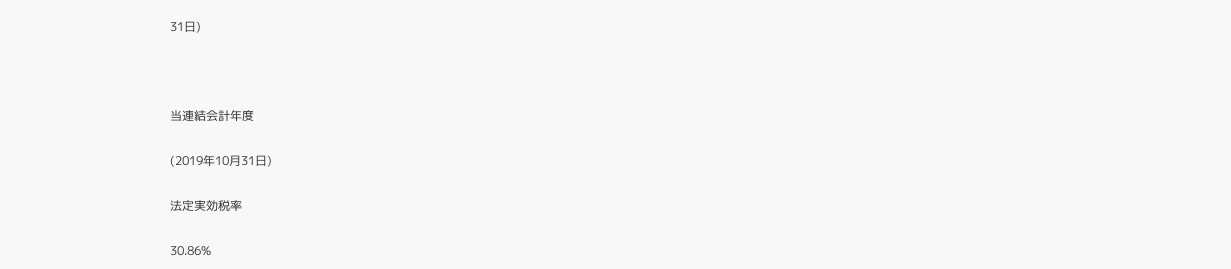31日)



当連結会計年度

(2019年10月31日)

法定実効税率

30.86%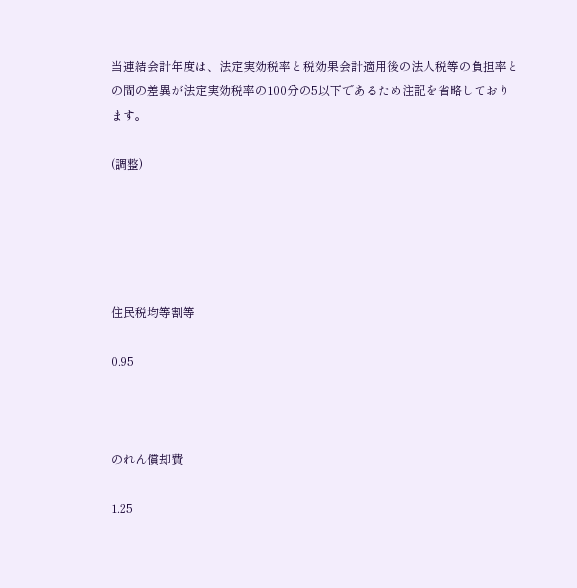当連結会計年度は、法定実効税率と税効果会計適用後の法人税等の負担率との間の差異が法定実効税率の100分の5以下であるため注記を省略しております。

(調整)





住民税均等割等

0.95



のれん償却費

1.25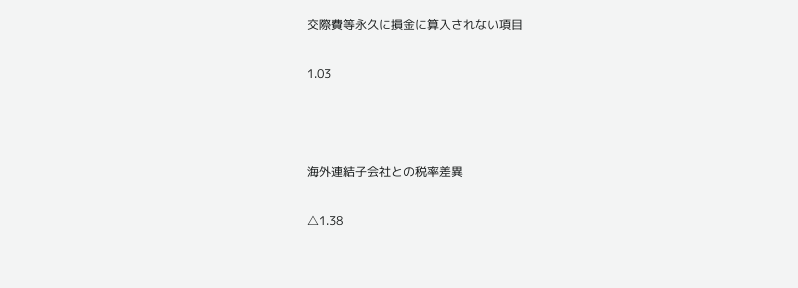交際費等永久に損金に算入されない項目

1.03



海外連結子会社との税率差異

△1.38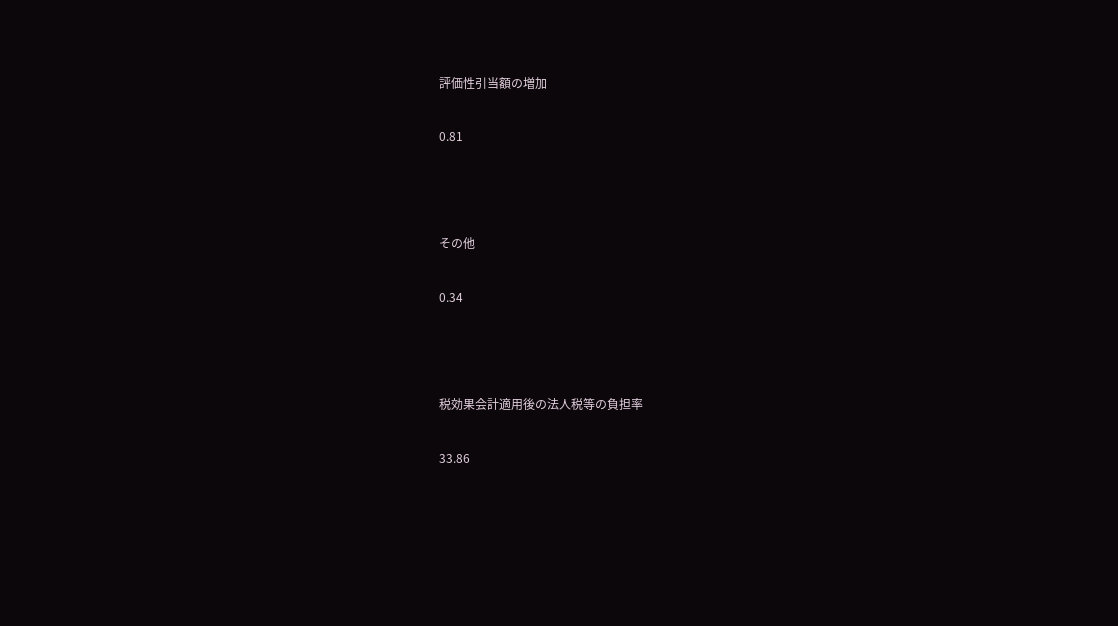評価性引当額の増加

0.81



その他

0.34



税効果会計適用後の法人税等の負担率

33.86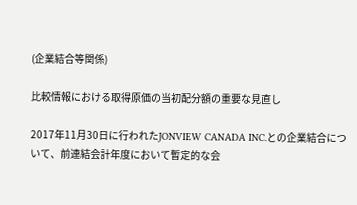(企業結合等関係)

比較情報における取得原価の当初配分額の重要な見直し

2017年11月30日に行われたJONVIEW CANADA INC.との企業結合について、前連結会計年度において暫定的な会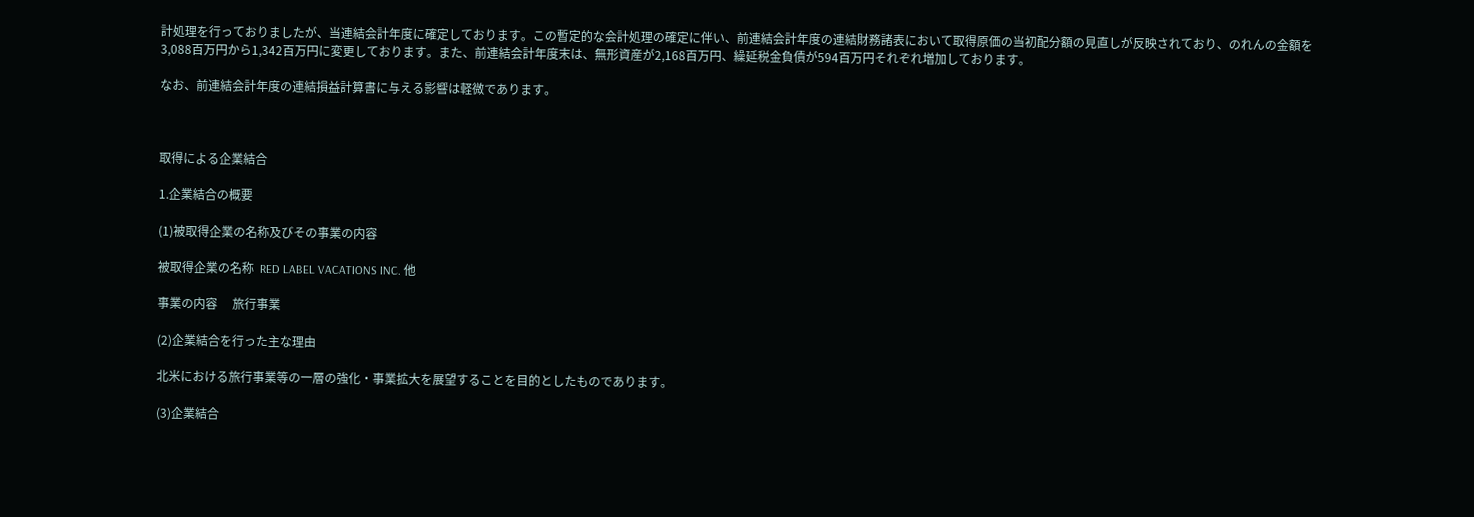計処理を行っておりましたが、当連結会計年度に確定しております。この暫定的な会計処理の確定に伴い、前連結会計年度の連結財務諸表において取得原価の当初配分額の見直しが反映されており、のれんの金額を3,088百万円から1,342百万円に変更しております。また、前連結会計年度末は、無形資産が2,168百万円、繰延税金負債が594百万円それぞれ増加しております。

なお、前連結会計年度の連結損益計算書に与える影響は軽微であります。



取得による企業結合

1.企業結合の概要

(1)被取得企業の名称及びその事業の内容

被取得企業の名称  RED LABEL VACATIONS INC. 他

事業の内容     旅行事業

(2)企業結合を行った主な理由

北米における旅行事業等の一層の強化・事業拡大を展望することを目的としたものであります。

(3)企業結合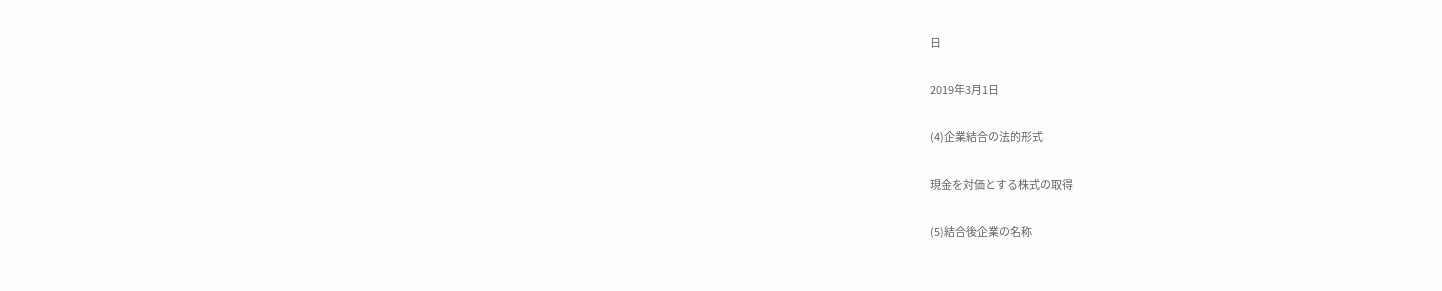日

2019年3月1日

(4)企業結合の法的形式

現金を対価とする株式の取得

(5)結合後企業の名称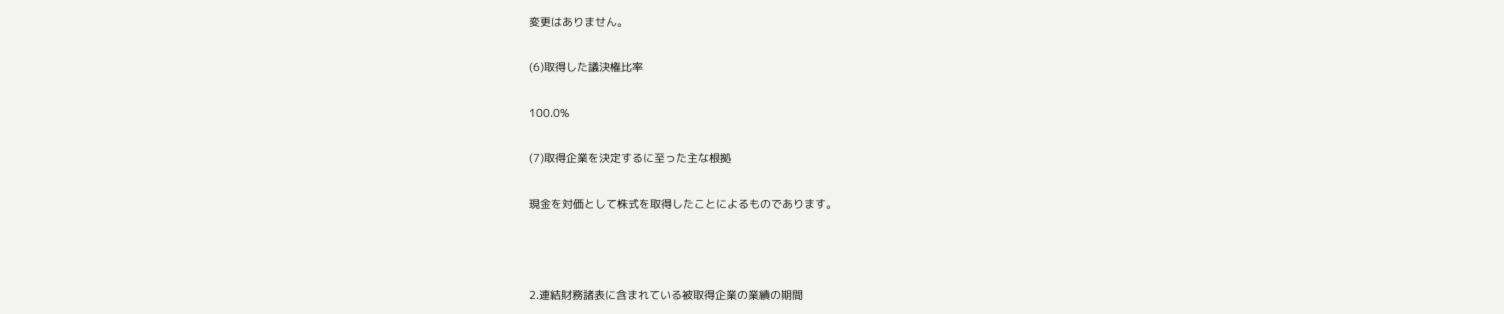変更はありません。

(6)取得した議決権比率

100.0%

(7)取得企業を決定するに至った主な根拠

現金を対価として株式を取得したことによるものであります。



2.連結財務諸表に含まれている被取得企業の業績の期間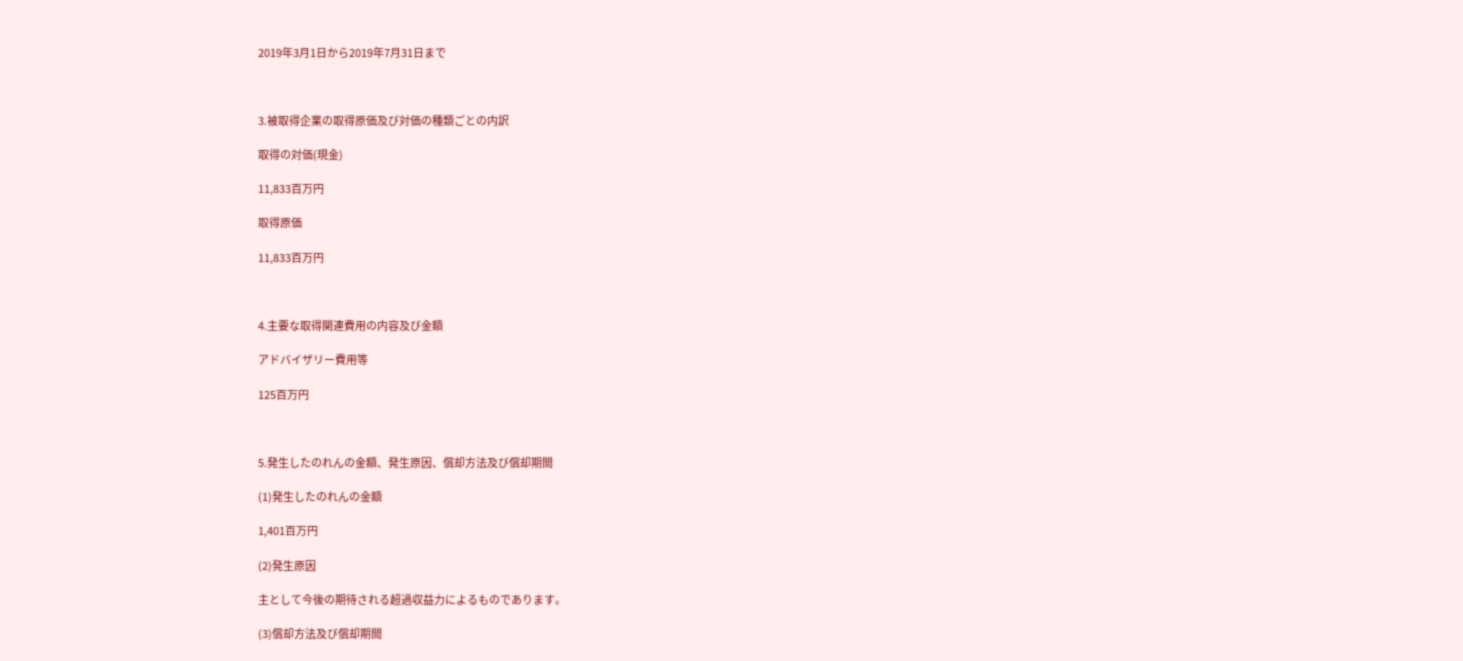2019年3月1日から2019年7月31日まで



3.被取得企業の取得原価及び対価の種類ごとの内訳

取得の対価(現金)

11,833百万円

取得原価

11,833百万円



4.主要な取得関連費用の内容及び金額

アドバイザリー費用等

125百万円



5.発生したのれんの金額、発生原因、償却方法及び償却期間

(1)発生したのれんの金額

1,401百万円

(2)発生原因

主として今後の期待される超過収益力によるものであります。

(3)償却方法及び償却期間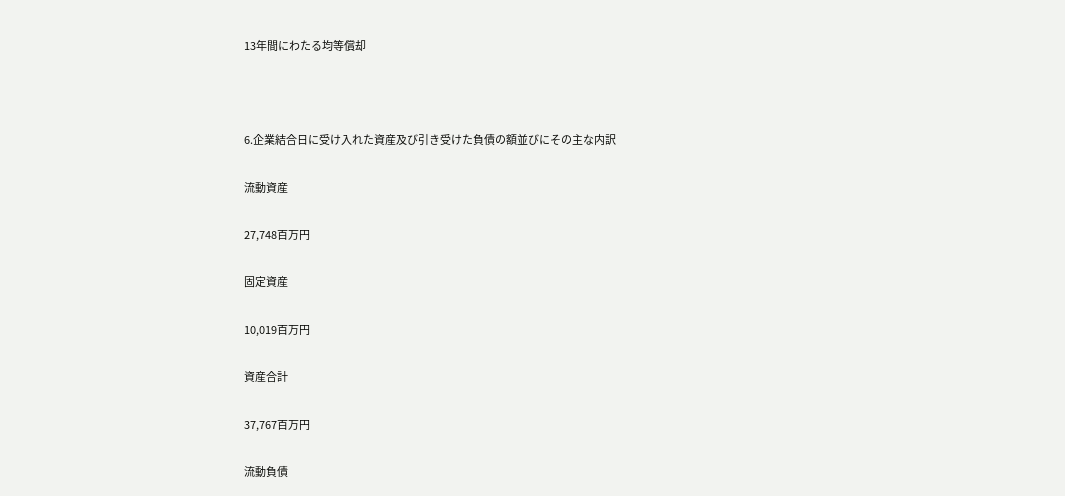13年間にわたる均等償却



6.企業結合日に受け入れた資産及び引き受けた負債の額並びにその主な内訳

流動資産

27,748百万円

固定資産

10,019百万円

資産合計

37,767百万円

流動負債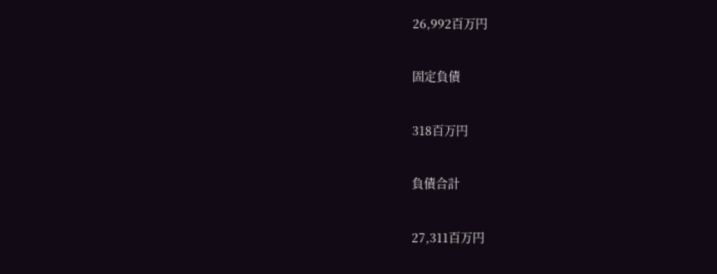26,992百万円

固定負債

318百万円

負債合計

27,311百万円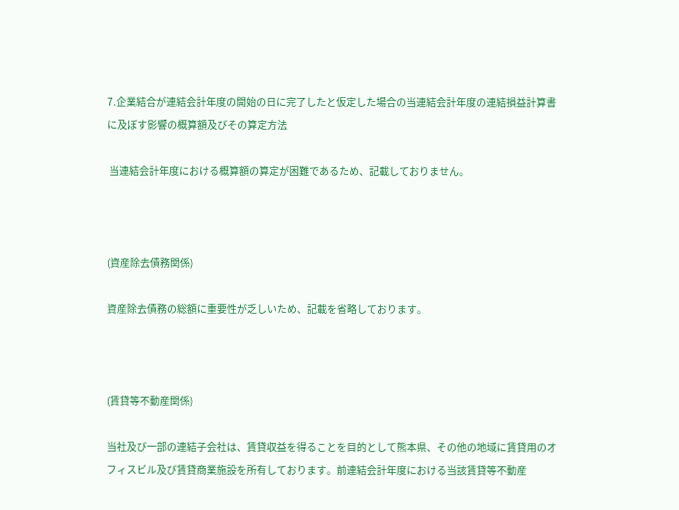7.企業結合が連結会計年度の開始の日に完了したと仮定した場合の当連結会計年度の連結損益計算書に及ぼす影響の概算額及びその算定方法

 当連結会計年度における概算額の算定が困難であるため、記載しておりません。



(資産除去債務関係)

資産除去債務の総額に重要性が乏しいため、記載を省略しております。



(賃貸等不動産関係)

当社及び一部の連結子会社は、賃貸収益を得ることを目的として熊本県、その他の地域に賃貸用のオフィスビル及び賃貸商業施設を所有しております。前連結会計年度における当該賃貸等不動産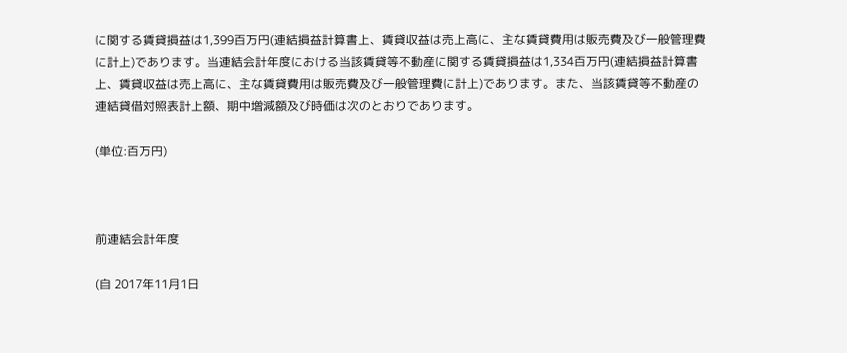に関する賃貸損益は1,399百万円(連結損益計算書上、賃貸収益は売上高に、主な賃貸費用は販売費及び一般管理費に計上)であります。当連結会計年度における当該賃貸等不動産に関する賃貸損益は1,334百万円(連結損益計算書上、賃貸収益は売上高に、主な賃貸費用は販売費及び一般管理費に計上)であります。また、当該賃貸等不動産の連結貸借対照表計上額、期中増減額及び時価は次のとおりであります。

(単位:百万円)



前連結会計年度

(自 2017年11月1日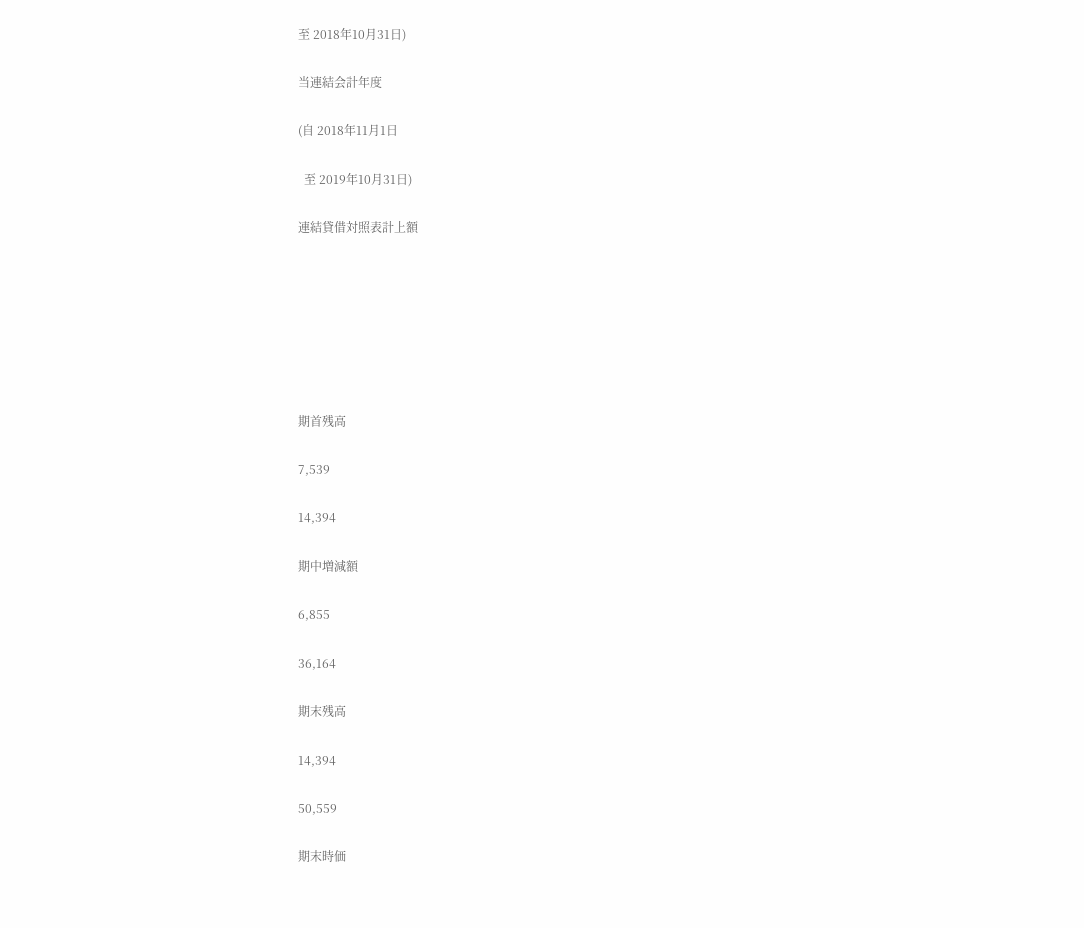至 2018年10月31日)

当連結会計年度

(自 2018年11月1日

  至 2019年10月31日)

連結貸借対照表計上額







期首残高

7,539

14,394

期中増減額

6,855

36,164

期末残高

14,394

50,559

期末時価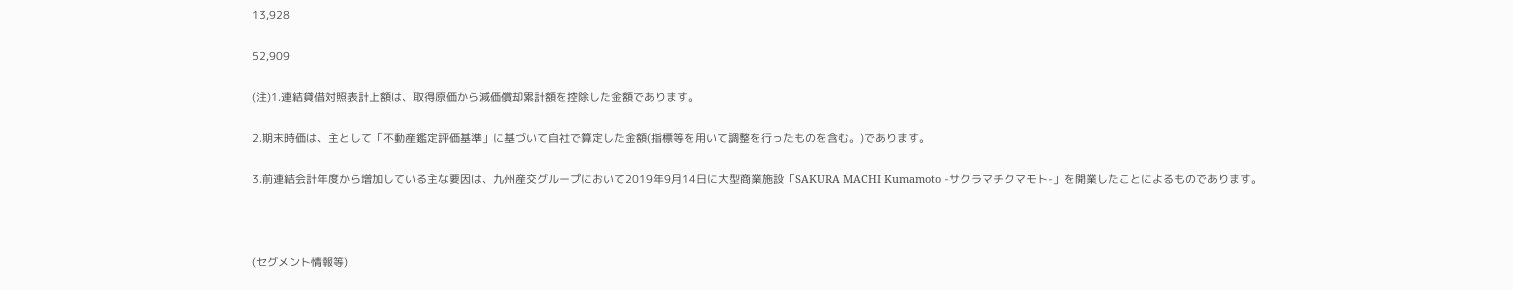13,928

52,909

(注)1.連結貸借対照表計上額は、取得原価から減価償却累計額を控除した金額であります。

2.期末時価は、主として「不動産鑑定評価基準」に基づいて自社で算定した金額(指標等を用いて調整を行ったものを含む。)であります。

3.前連結会計年度から増加している主な要因は、九州産交グループにおいて2019年9月14日に大型商業施設「SAKURA MACHI Kumamoto -サクラマチクマモト-」を開業したことによるものであります。



(セグメント情報等)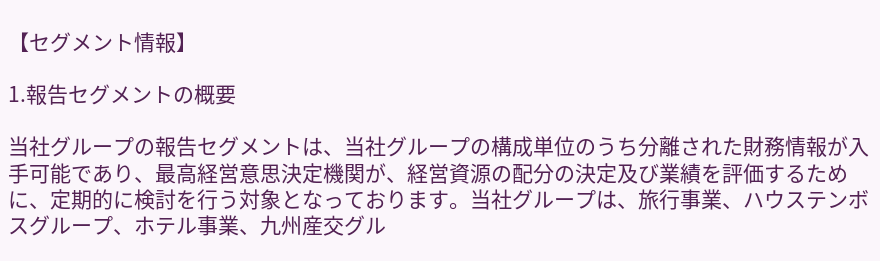【セグメント情報】

1.報告セグメントの概要

当社グループの報告セグメントは、当社グループの構成単位のうち分離された財務情報が入手可能であり、最高経営意思決定機関が、経営資源の配分の決定及び業績を評価するために、定期的に検討を行う対象となっております。当社グループは、旅行事業、ハウステンボスグループ、ホテル事業、九州産交グル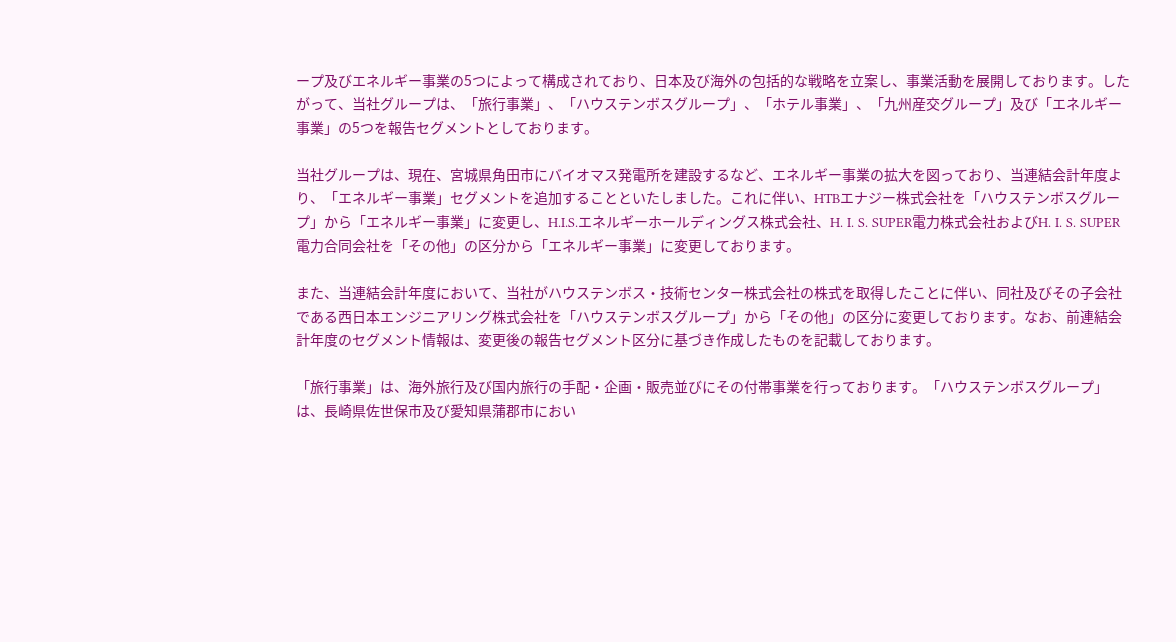ープ及びエネルギー事業の5つによって構成されており、日本及び海外の包括的な戦略を立案し、事業活動を展開しております。したがって、当社グループは、「旅行事業」、「ハウステンボスグループ」、「ホテル事業」、「九州産交グループ」及び「エネルギー事業」の5つを報告セグメントとしております。

当社グループは、現在、宮城県角田市にバイオマス発電所を建設するなど、エネルギー事業の拡大を図っており、当連結会計年度より、「エネルギー事業」セグメントを追加することといたしました。これに伴い、HTBエナジー株式会社を「ハウステンボスグループ」から「エネルギー事業」に変更し、H.I.S.エネルギーホールディングス株式会社、H. I. S. SUPER電力株式会社およびH. I. S. SUPER電力合同会社を「その他」の区分から「エネルギー事業」に変更しております。

また、当連結会計年度において、当社がハウステンボス・技術センター株式会社の株式を取得したことに伴い、同社及びその子会社である西日本エンジニアリング株式会社を「ハウステンボスグループ」から「その他」の区分に変更しております。なお、前連結会計年度のセグメント情報は、変更後の報告セグメント区分に基づき作成したものを記載しております。

「旅行事業」は、海外旅行及び国内旅行の手配・企画・販売並びにその付帯事業を行っております。「ハウステンボスグループ」は、長崎県佐世保市及び愛知県蒲郡市におい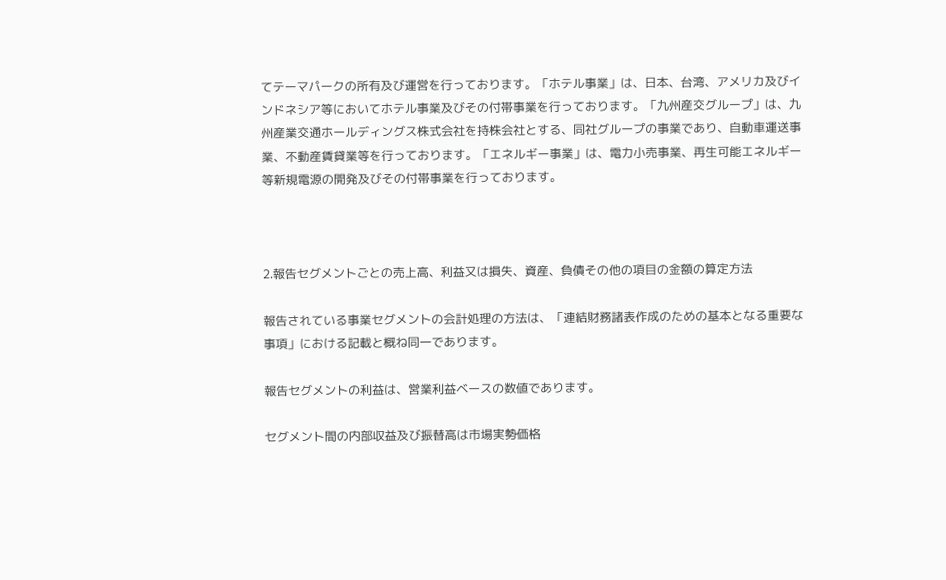てテーマパークの所有及び運営を行っております。「ホテル事業」は、日本、台湾、アメリカ及びインドネシア等においてホテル事業及びその付帯事業を行っております。「九州産交グループ」は、九州産業交通ホールディングス株式会社を持株会社とする、同社グループの事業であり、自動車運送事業、不動産賃貸業等を行っております。「エネルギー事業」は、電力小売事業、再生可能エネルギー等新規電源の開発及びその付帯事業を行っております。



2.報告セグメントごとの売上高、利益又は損失、資産、負債その他の項目の金額の算定方法

報告されている事業セグメントの会計処理の方法は、「連結財務諸表作成のための基本となる重要な事項」における記載と概ね同一であります。

報告セグメントの利益は、営業利益ベースの数値であります。

セグメント間の内部収益及び振替高は市場実勢価格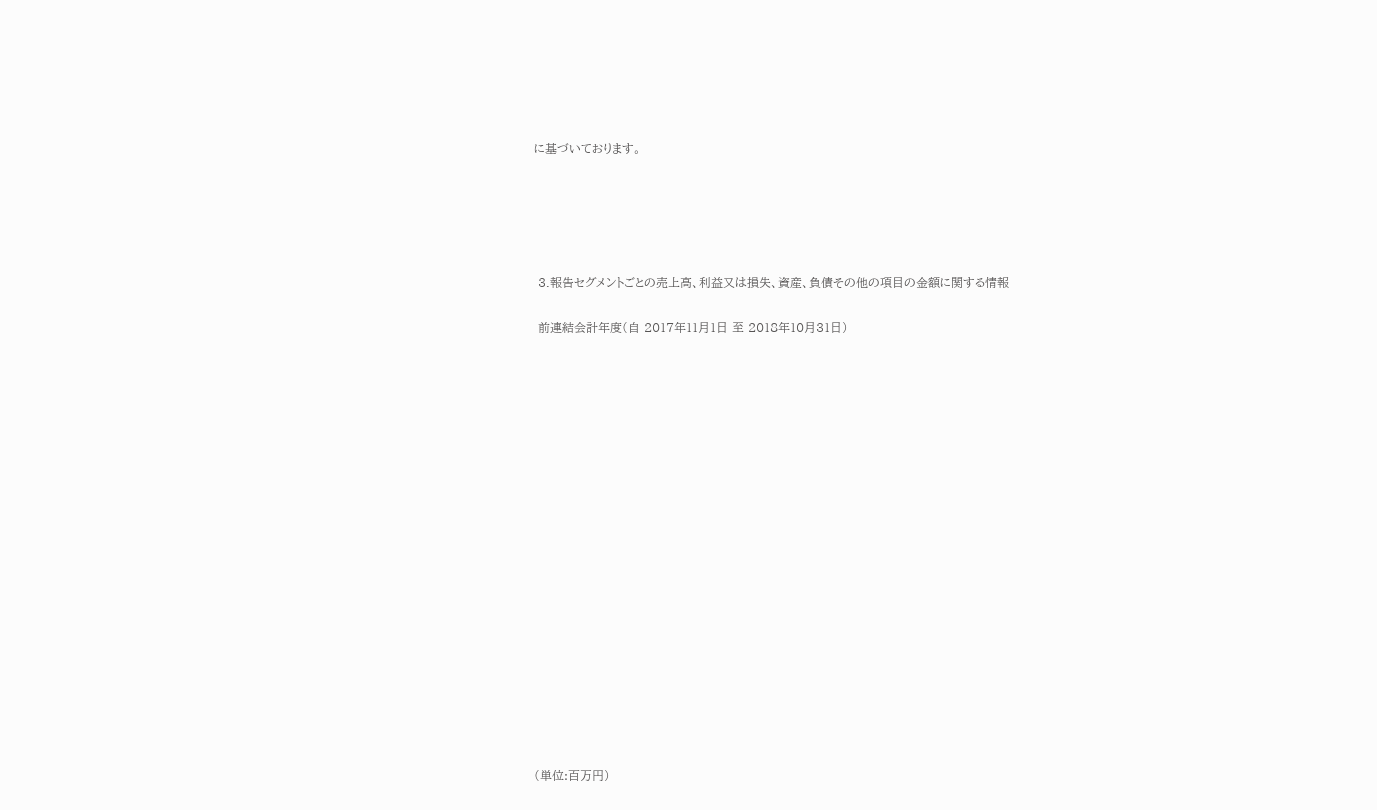に基づいております。





 3.報告セグメントごとの売上高、利益又は損失、資産、負債その他の項目の金額に関する情報

 前連結会計年度(自 2017年11月1日 至 2018年10月31日)



















(単位:百万円)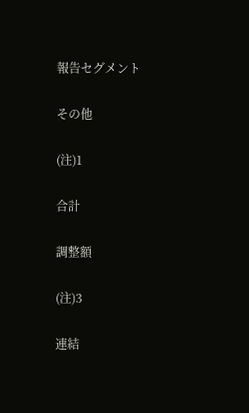報告セグメント

その他

(注)1

合計

調整額

(注)3

連結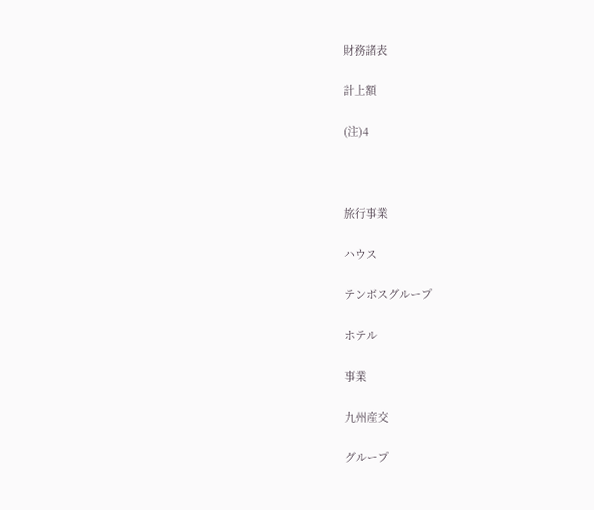財務諸表

計上額

(注)4



旅行事業

ハウス

テンボスグループ

ホテル

事業

九州産交

グループ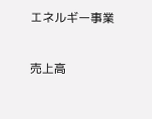エネルギー事業

売上高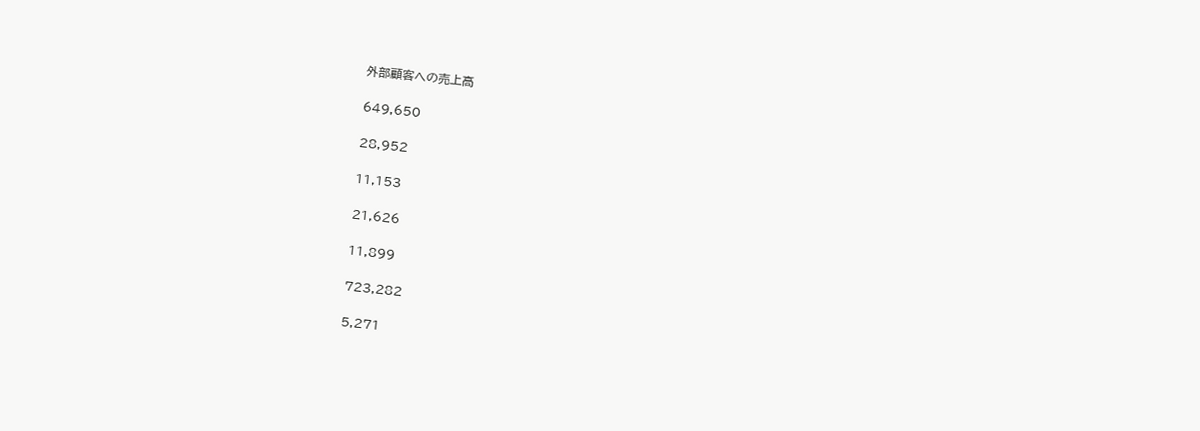外部顧客への売上高

649,650

28,952

11,153

21,626

11,899

723,282

5,271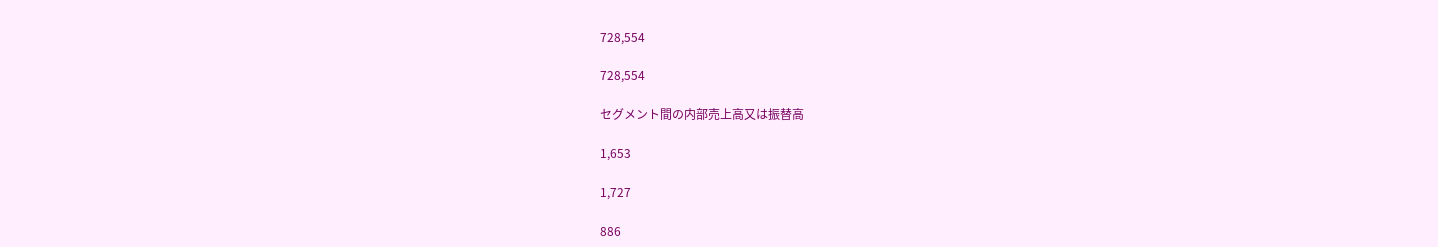728,554

728,554

セグメント間の内部売上高又は振替高

1,653

1,727

886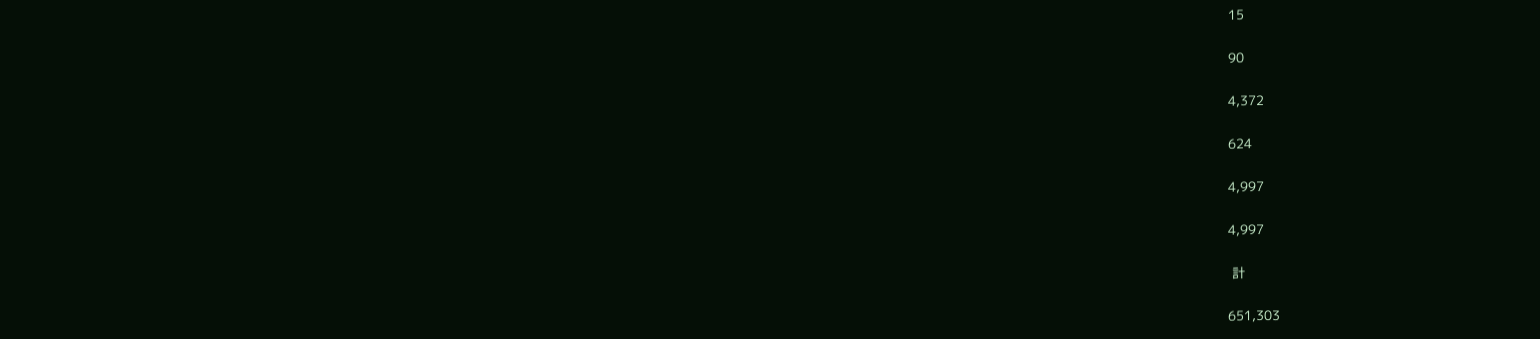15

90

4,372

624

4,997

4,997

 計

651,303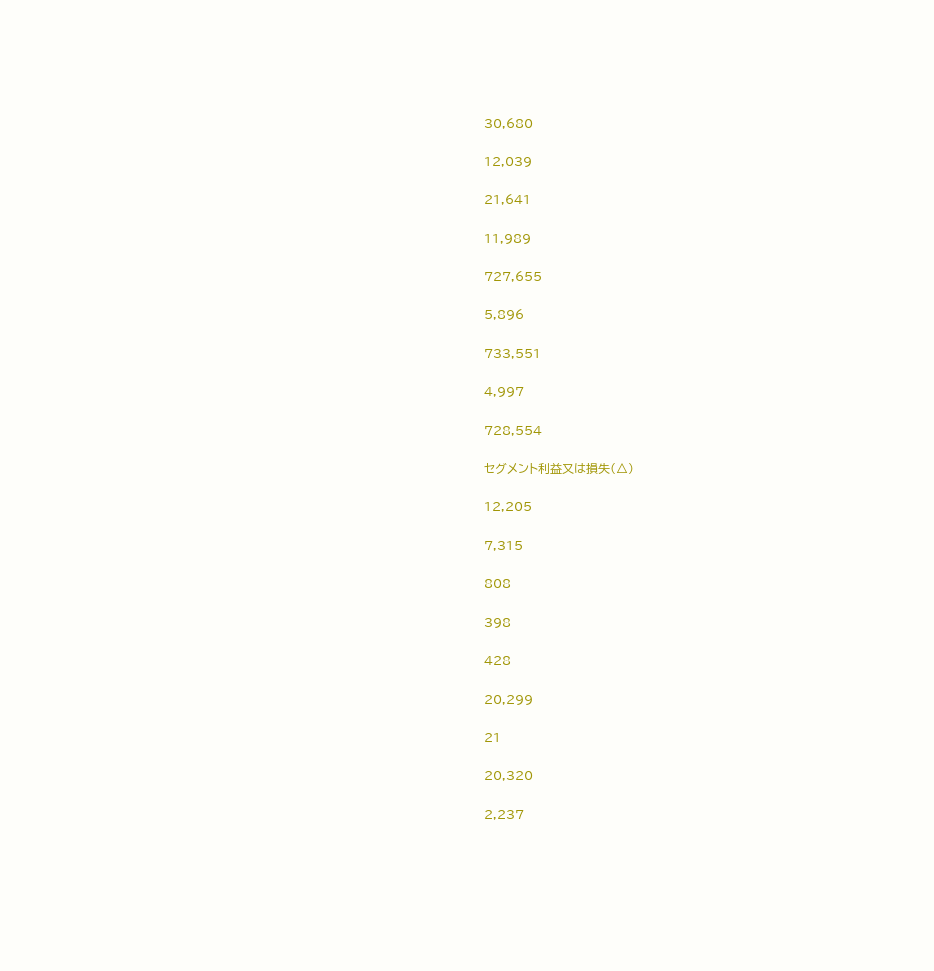30,680

12,039

21,641

11,989

727,655

5,896

733,551

4,997

728,554

セグメント利益又は損失(△)

12,205

7,315

808

398

428

20,299

21

20,320

2,237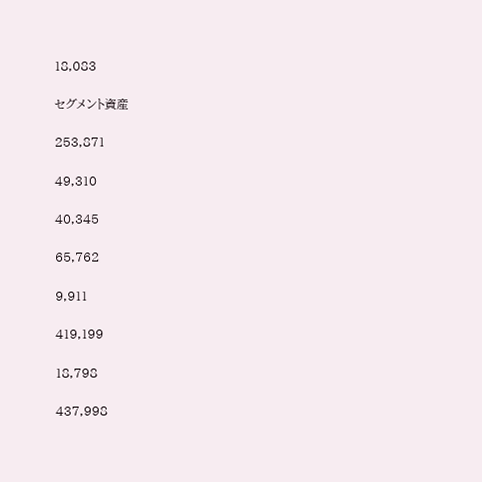18,083

セグメント資産

253,871

49,310

40,345

65,762

9,911

419,199

18,798

437,998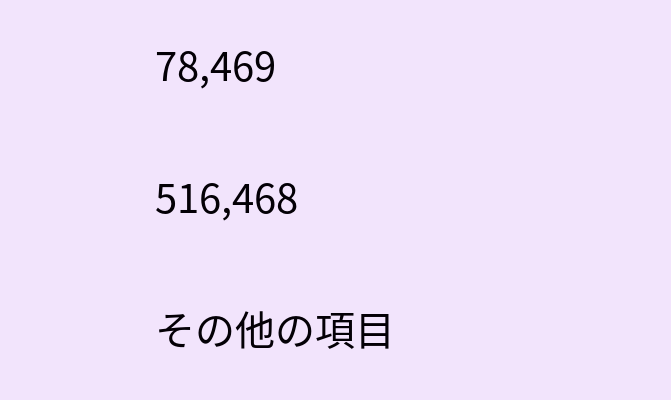78,469

516,468

その他の項目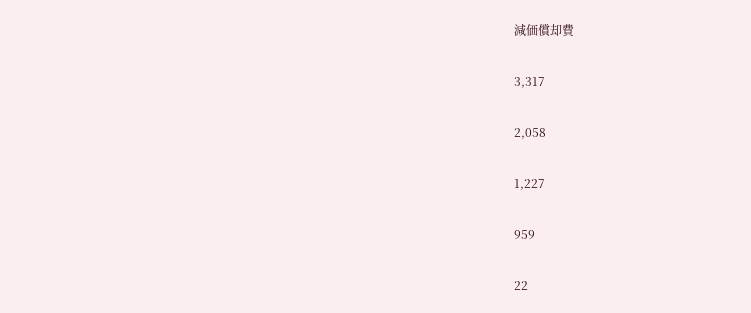減価償却費

3,317

2,058

1,227

959

22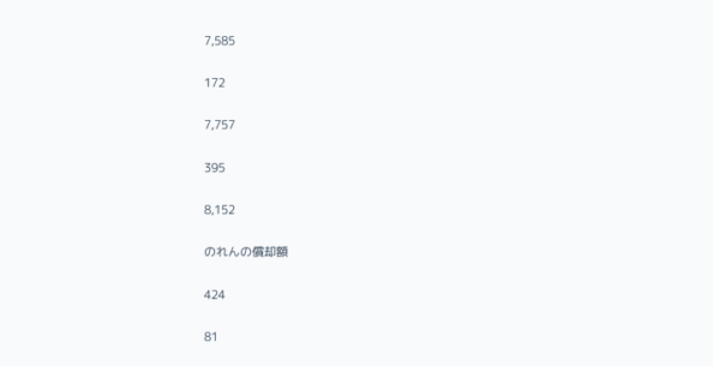7,585

172

7,757

395

8,152

のれんの償却額

424

81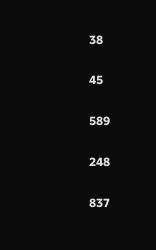38

45

589

248

837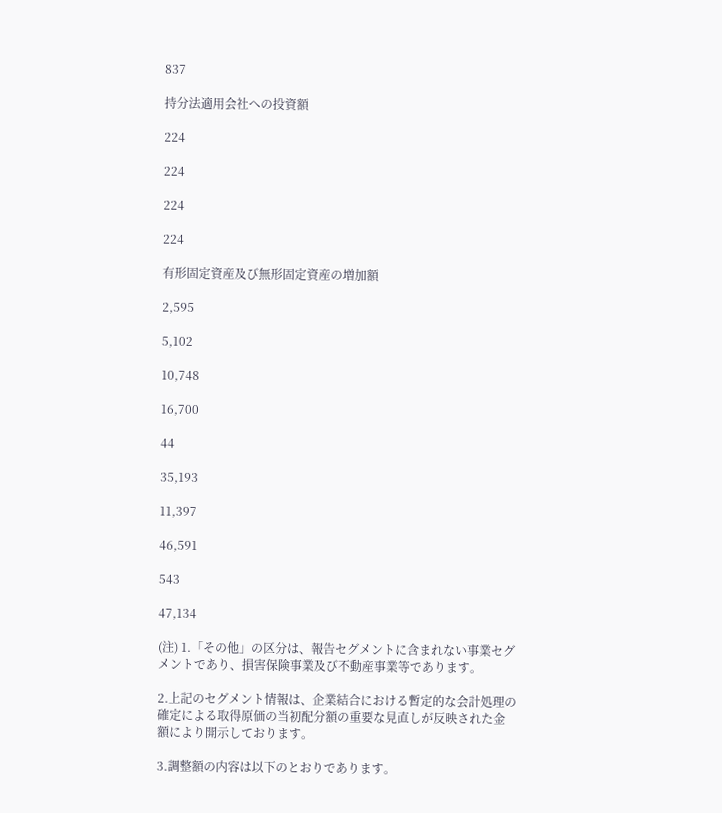837

持分法適用会社への投資額

224

224

224

224

有形固定資産及び無形固定資産の増加額

2,595

5,102

10,748

16,700

44

35,193

11,397

46,591

543

47,134

(注) 1.「その他」の区分は、報告セグメントに含まれない事業セグメントであり、損害保険事業及び不動産事業等であります。

2.上記のセグメント情報は、企業結合における暫定的な会計処理の確定による取得原価の当初配分額の重要な見直しが反映された金額により開示しております。

3.調整額の内容は以下のとおりであります。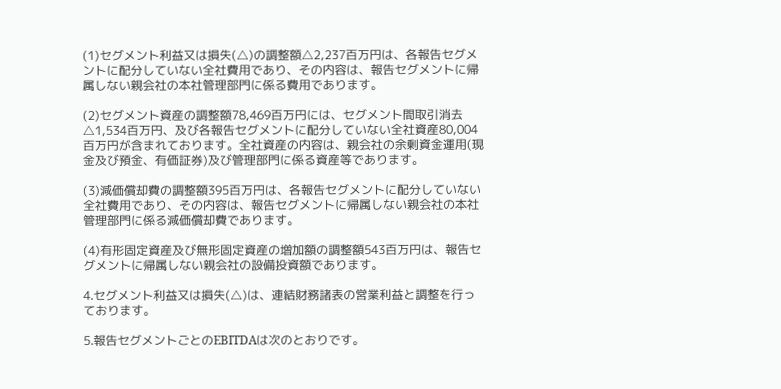(1)セグメント利益又は損失(△)の調整額△2,237百万円は、各報告セグメントに配分していない全社費用であり、その内容は、報告セグメントに帰属しない親会社の本社管理部門に係る費用であります。

(2)セグメント資産の調整額78,469百万円には、セグメント間取引消去△1,534百万円、及び各報告セグメントに配分していない全社資産80,004百万円が含まれております。全社資産の内容は、親会社の余剰資金運用(現金及び預金、有価証券)及び管理部門に係る資産等であります。

(3)減価償却費の調整額395百万円は、各報告セグメントに配分していない全社費用であり、その内容は、報告セグメントに帰属しない親会社の本社管理部門に係る減価償却費であります。

(4)有形固定資産及び無形固定資産の増加額の調整額543百万円は、報告セグメントに帰属しない親会社の設備投資額であります。

4.セグメント利益又は損失(△)は、連結財務諸表の営業利益と調整を行っております。

5.報告セグメントごとのEBITDAは次のとおりです。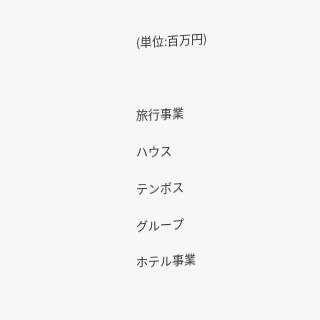(単位:百万円)



旅行事業

ハウス

テンボス

グループ

ホテル事業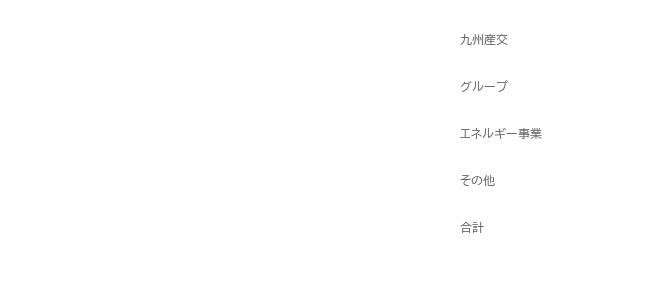九州産交

グループ

エネルギー事業

その他

合計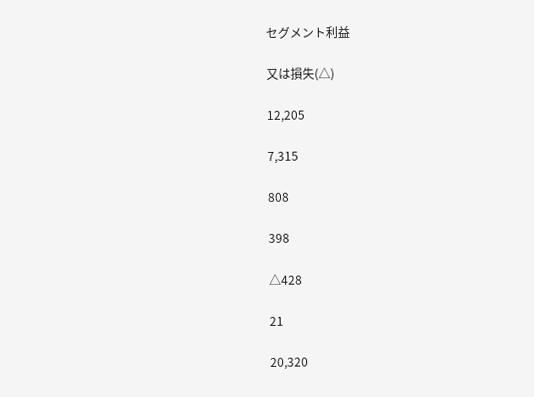セグメント利益

又は損失(△)

12,205

7,315

808

398

△428

21

20,320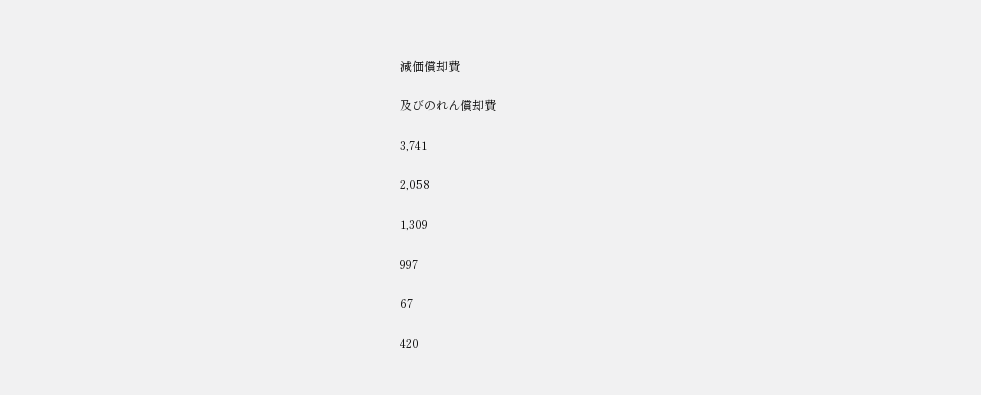減価償却費

及びのれん償却費

3,741

2,058

1,309

997

67

420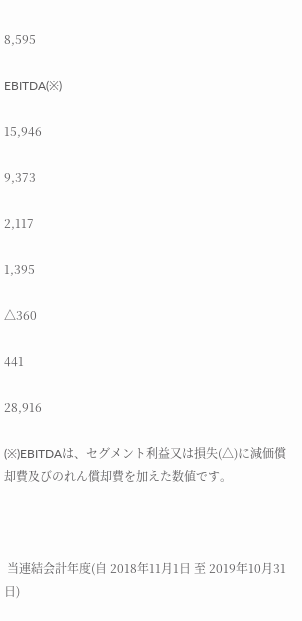8,595

EBITDA(※)

15,946

9,373

2,117

1,395

△360

441

28,916

(※)EBITDAは、セグメント利益又は損失(△)に減価償却費及びのれん償却費を加えた数値です。



 当連結会計年度(自 2018年11月1日 至 2019年10月31日)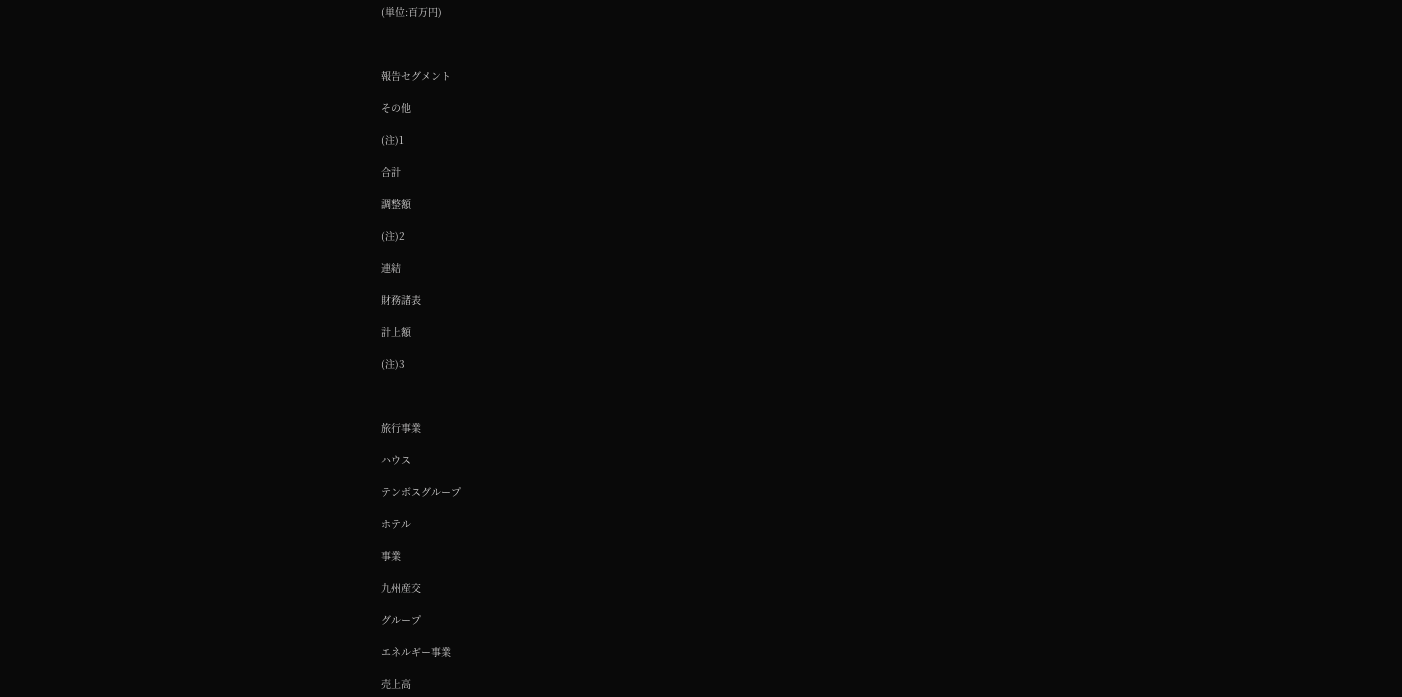(単位:百万円)



報告セグメント

その他

(注)1

合計

調整額

(注)2

連結

財務諸表

計上額

(注)3



旅行事業

ハウス

テンボスグループ

ホテル

事業

九州産交

グループ

エネルギー事業

売上高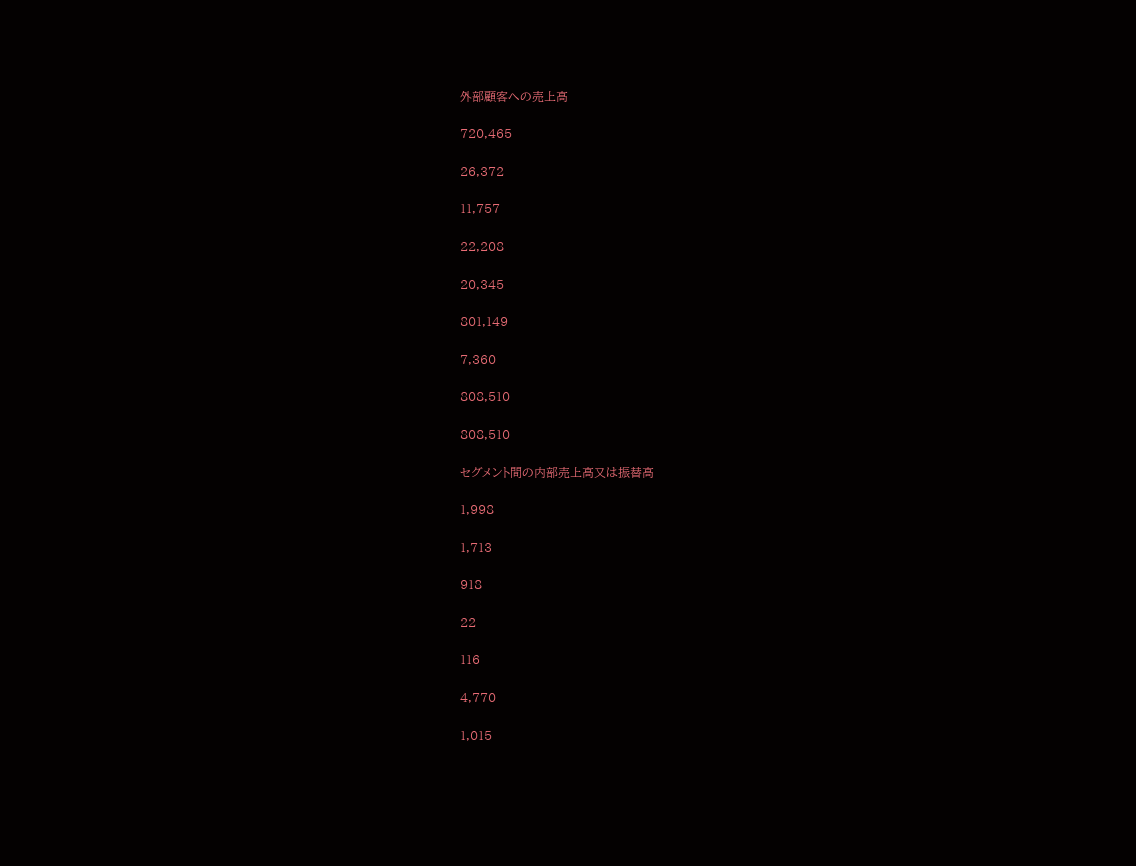外部顧客への売上高

720,465

26,372

11,757

22,208

20,345

801,149

7,360

808,510

808,510

セグメント間の内部売上高又は振替高

1,998

1,713

918

22

116

4,770

1,015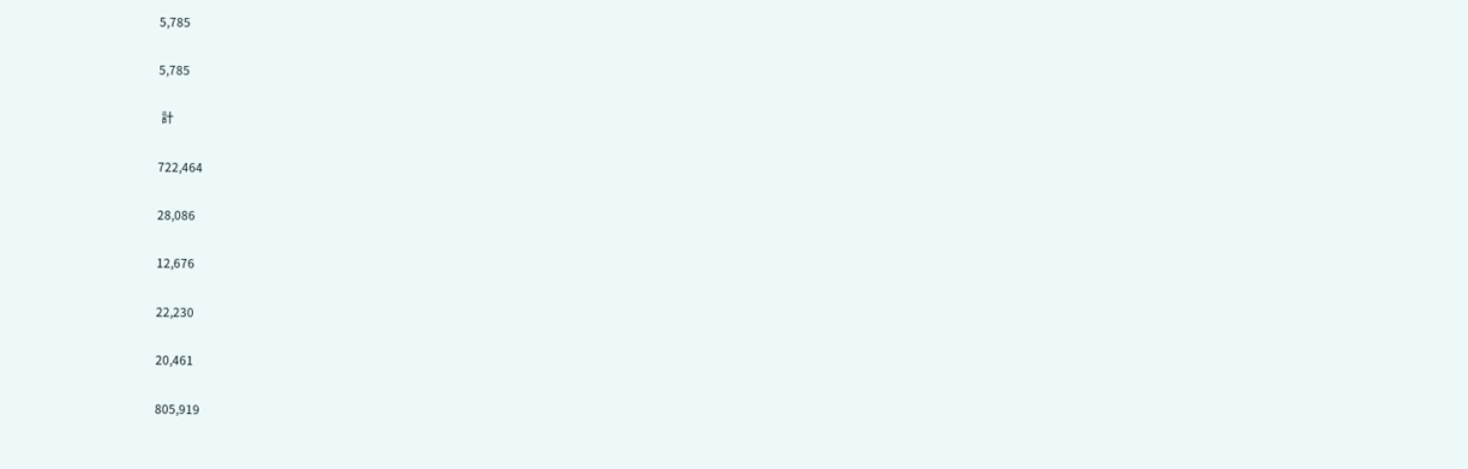5,785

5,785

 計

722,464

28,086

12,676

22,230

20,461

805,919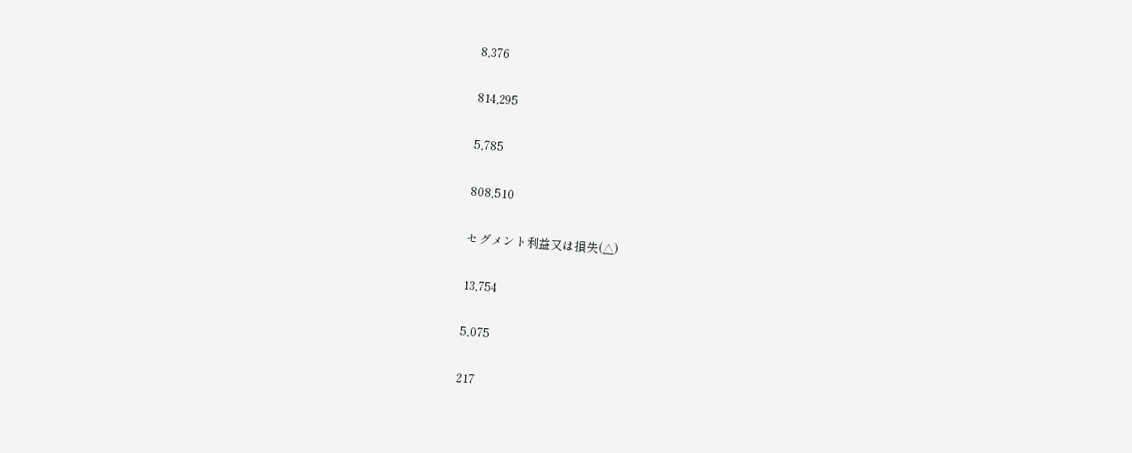8,376

814,295

5,785

808,510

セグメント利益又は損失(△)

13,754

5,075

217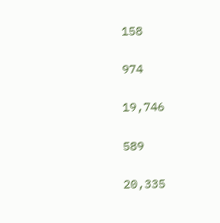158

974

19,746

589

20,335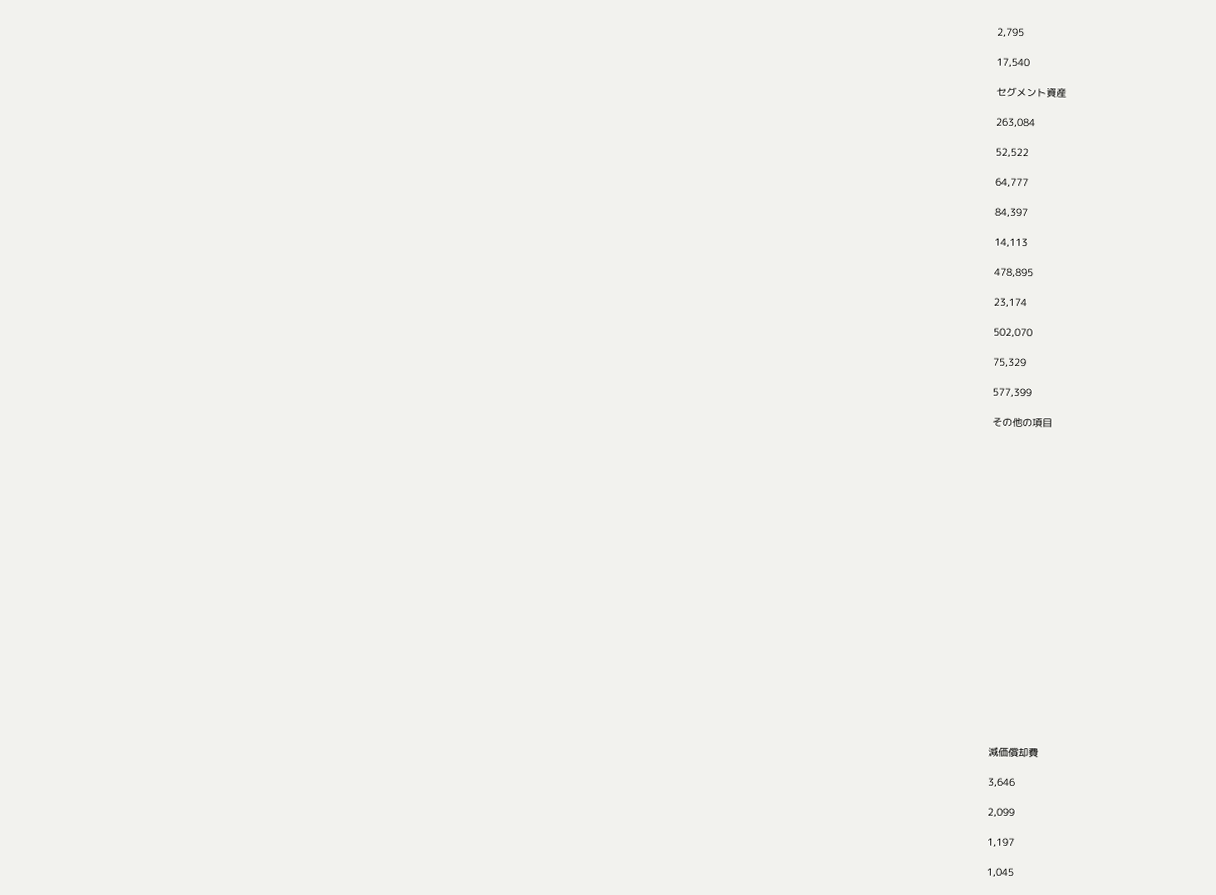2,795

17,540

セグメント資産

263,084

52,522

64,777

84,397

14,113

478,895

23,174

502,070

75,329

577,399

その他の項目





















減価償却費

3,646

2,099

1,197

1,045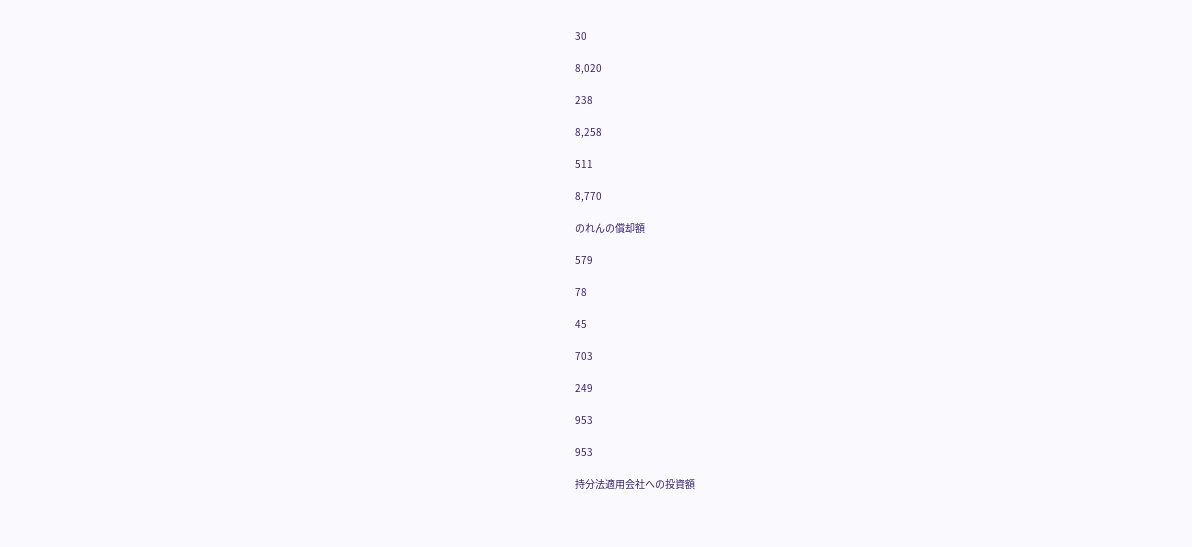30

8,020

238

8,258

511

8,770

のれんの償却額

579

78

45

703

249

953

953

持分法適用会社への投資額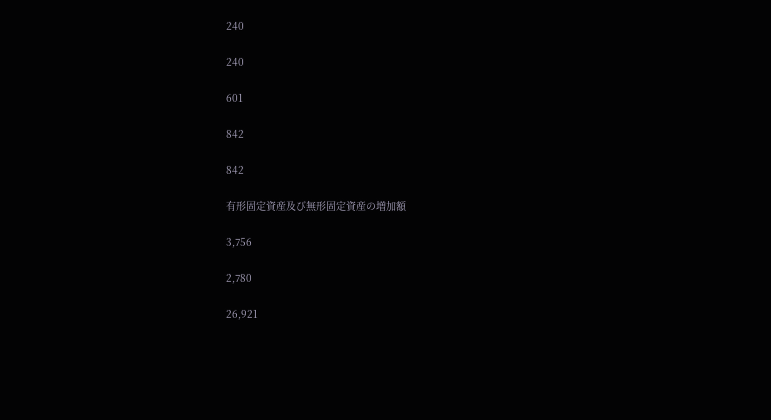240

240

601

842

842

有形固定資産及び無形固定資産の増加額

3,756

2,780

26,921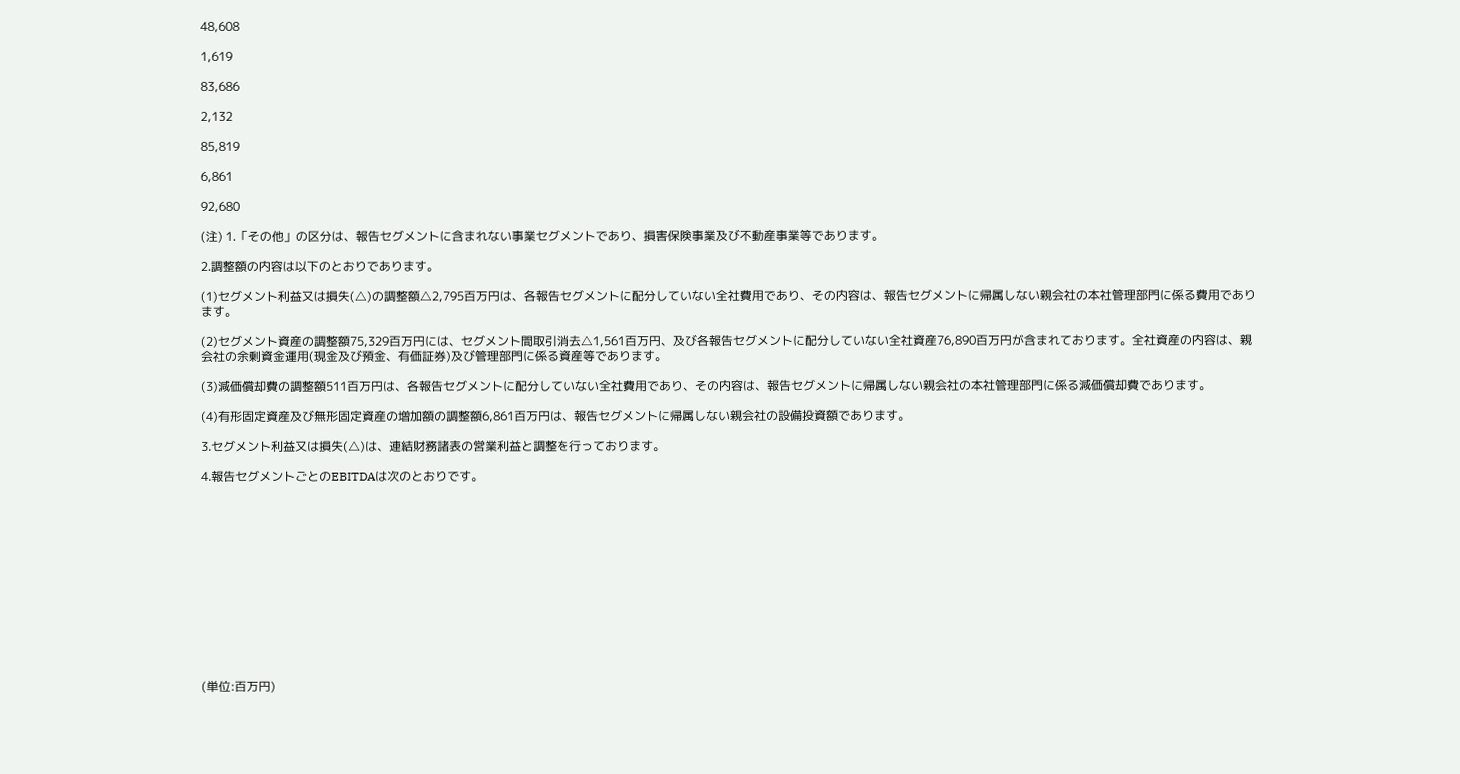48,608

1,619

83,686

2,132

85,819

6,861

92,680

(注) 1.「その他」の区分は、報告セグメントに含まれない事業セグメントであり、損害保険事業及び不動産事業等であります。

2.調整額の内容は以下のとおりであります。

(1)セグメント利益又は損失(△)の調整額△2,795百万円は、各報告セグメントに配分していない全社費用であり、その内容は、報告セグメントに帰属しない親会社の本社管理部門に係る費用であります。

(2)セグメント資産の調整額75,329百万円には、セグメント間取引消去△1,561百万円、及び各報告セグメントに配分していない全社資産76,890百万円が含まれております。全社資産の内容は、親会社の余剰資金運用(現金及び預金、有価証券)及び管理部門に係る資産等であります。

(3)減価償却費の調整額511百万円は、各報告セグメントに配分していない全社費用であり、その内容は、報告セグメントに帰属しない親会社の本社管理部門に係る減価償却費であります。

(4)有形固定資産及び無形固定資産の増加額の調整額6,861百万円は、報告セグメントに帰属しない親会社の設備投資額であります。

3.セグメント利益又は損失(△)は、連結財務諸表の営業利益と調整を行っております。

4.報告セグメントごとのEBITDAは次のとおりです。













(単位:百万円)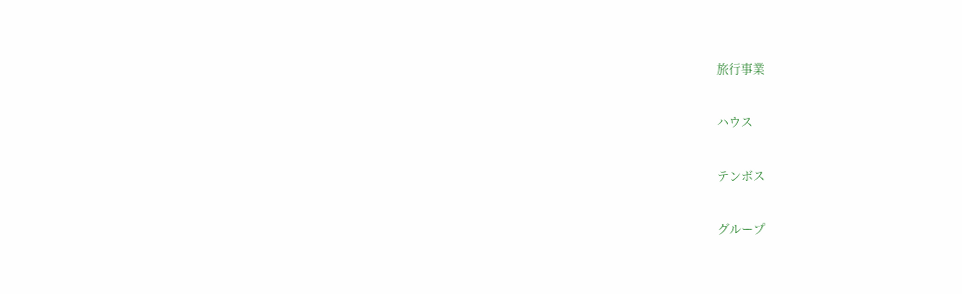旅行事業

ハウス

テンボス

グループ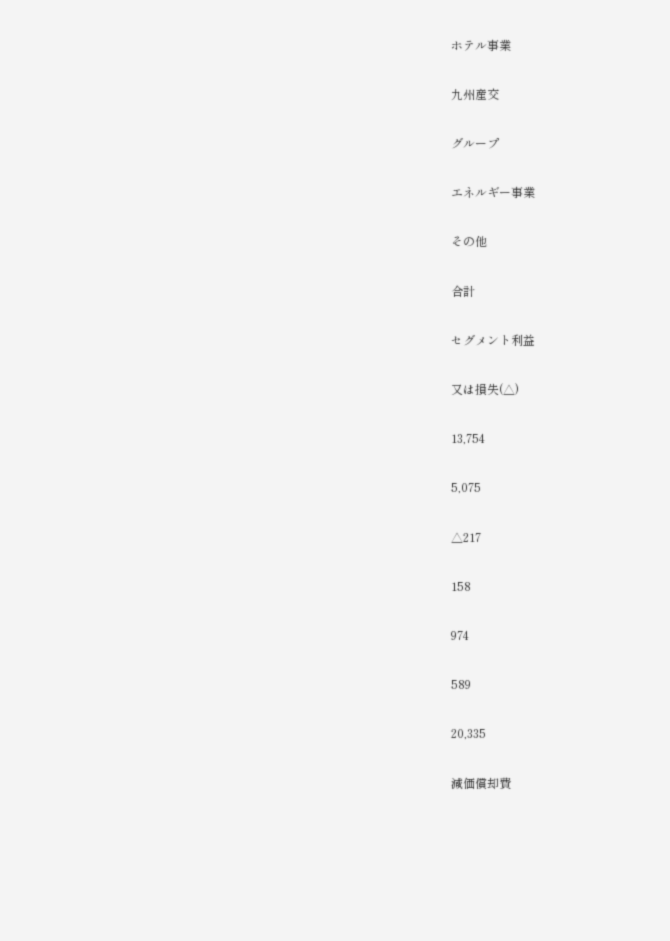ホテル事業

九州産交

グループ

エネルギー事業

その他

合計

セグメント利益

又は損失(△)

13,754

5,075

△217

158

974

589

20,335

減価償却費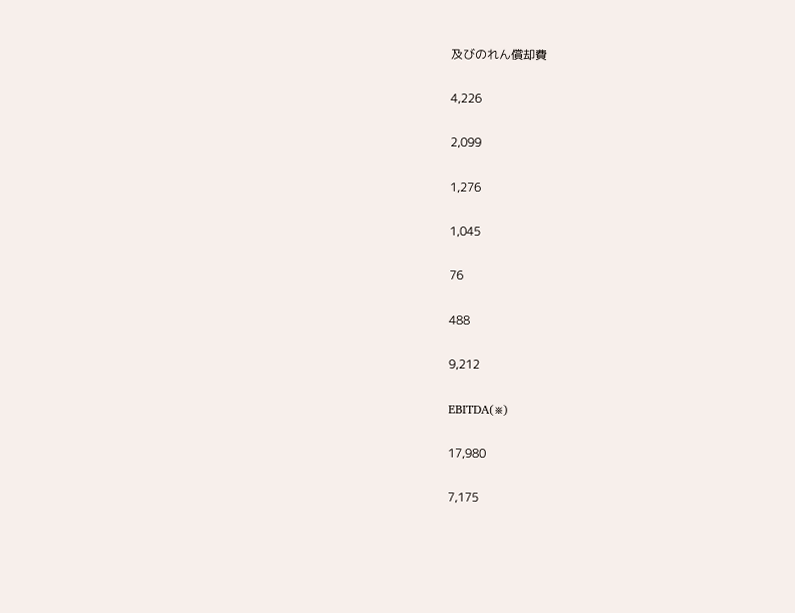及びのれん償却費

4,226

2,099

1,276

1,045

76

488

9,212

EBITDA(※)

17,980

7,175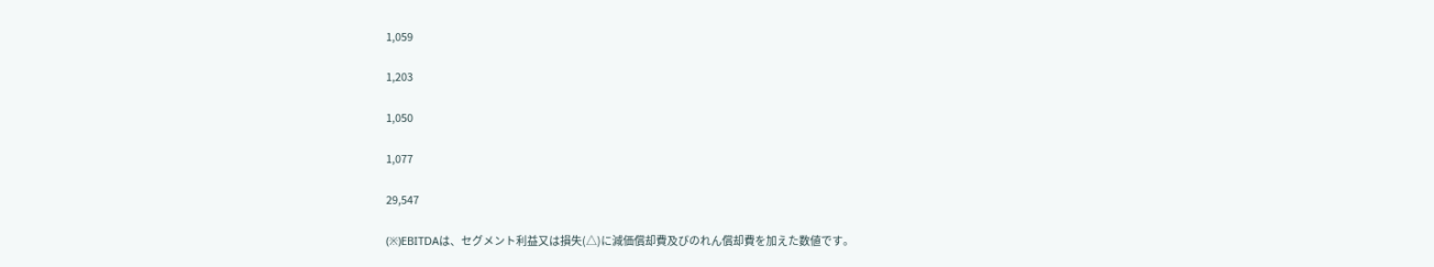1,059

1,203

1,050

1,077

29,547

(※)EBITDAは、セグメント利益又は損失(△)に減価償却費及びのれん償却費を加えた数値です。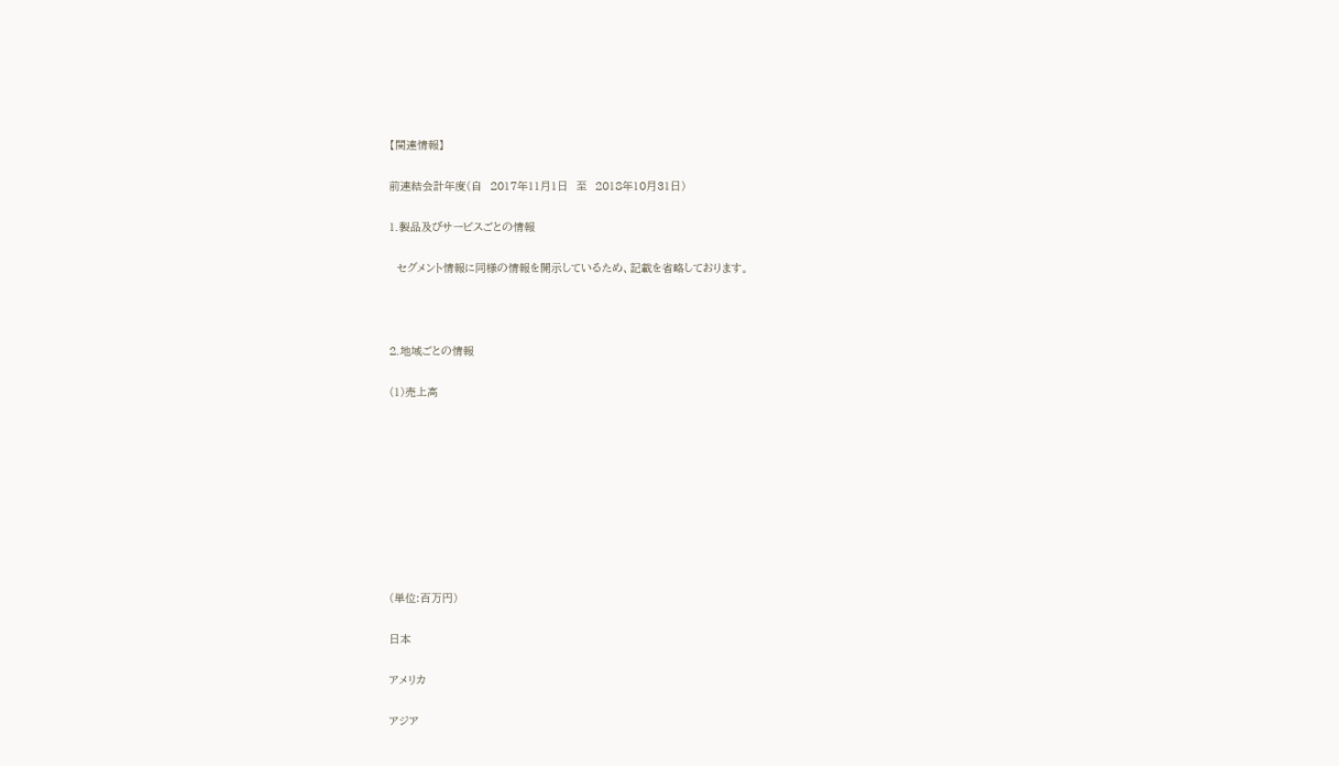【関連情報】

前連結会計年度(自  2017年11月1日  至  2018年10月31日)

1.製品及びサービスごとの情報

  セグメント情報に同様の情報を開示しているため、記載を省略しております。



2.地域ごとの情報

(1)売上高









(単位:百万円)

日本

アメリカ

アジア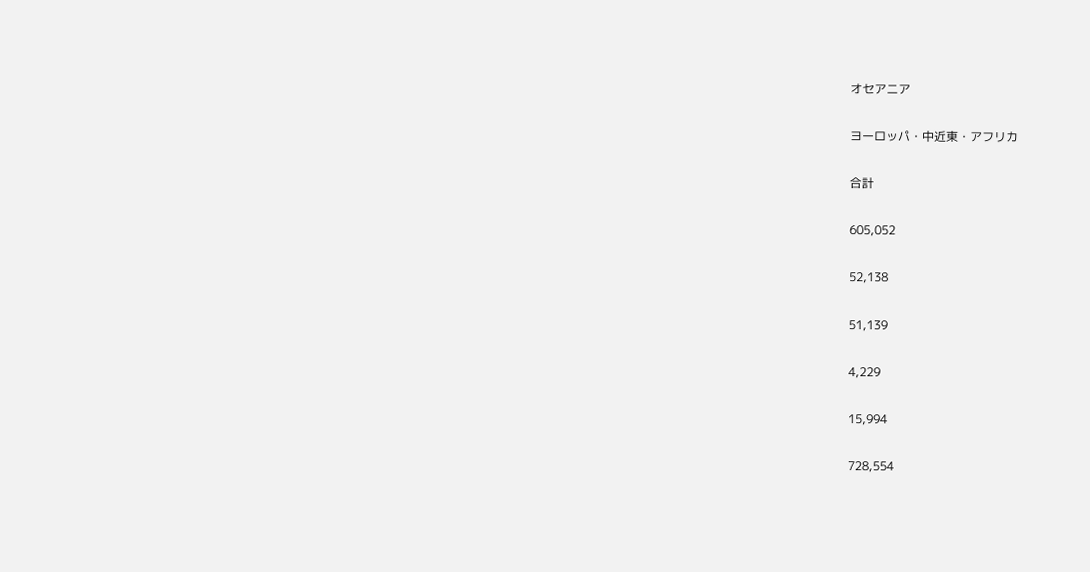オセアニア

ヨーロッパ・中近東・アフリカ

合計

605,052

52,138

51,139

4,229

15,994

728,554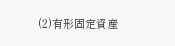(2)有形固定資産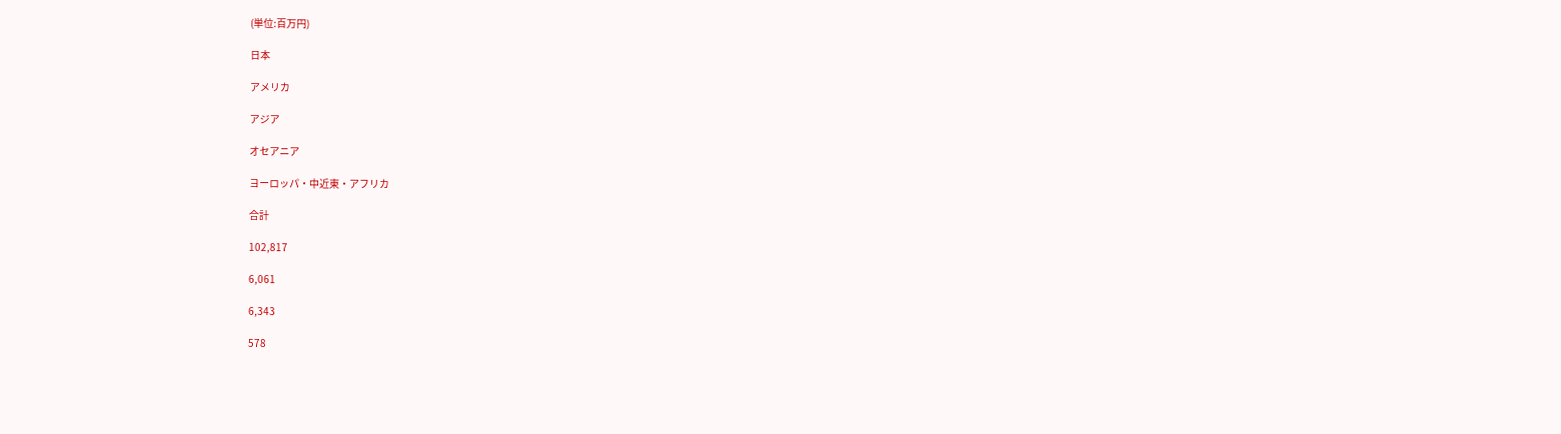(単位:百万円)

日本

アメリカ

アジア

オセアニア

ヨーロッパ・中近東・アフリカ

合計

102,817

6,061

6,343

578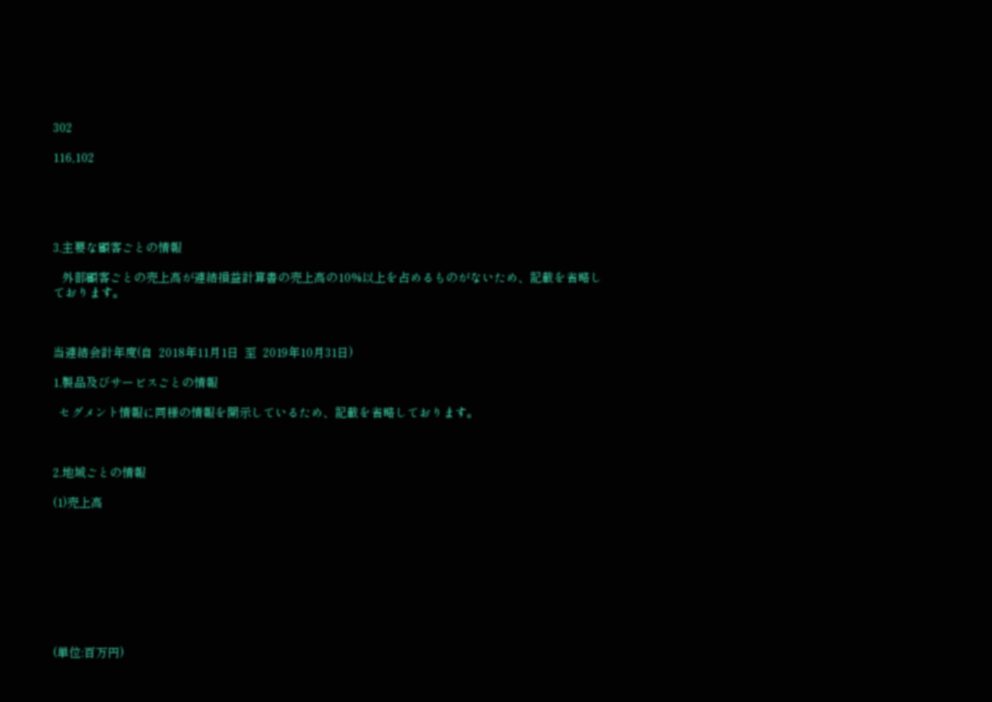302

116,102





3.主要な顧客ごとの情報

   外部顧客ごとの売上高が連結損益計算書の売上高の10%以上を占めるものがないため、記載を省略しております。



当連結会計年度(自  2018年11月1日  至  2019年10月31日)

1.製品及びサービスごとの情報

  セグメント情報に同様の情報を開示しているため、記載を省略しております。



2.地域ごとの情報

(1)売上高









(単位:百万円)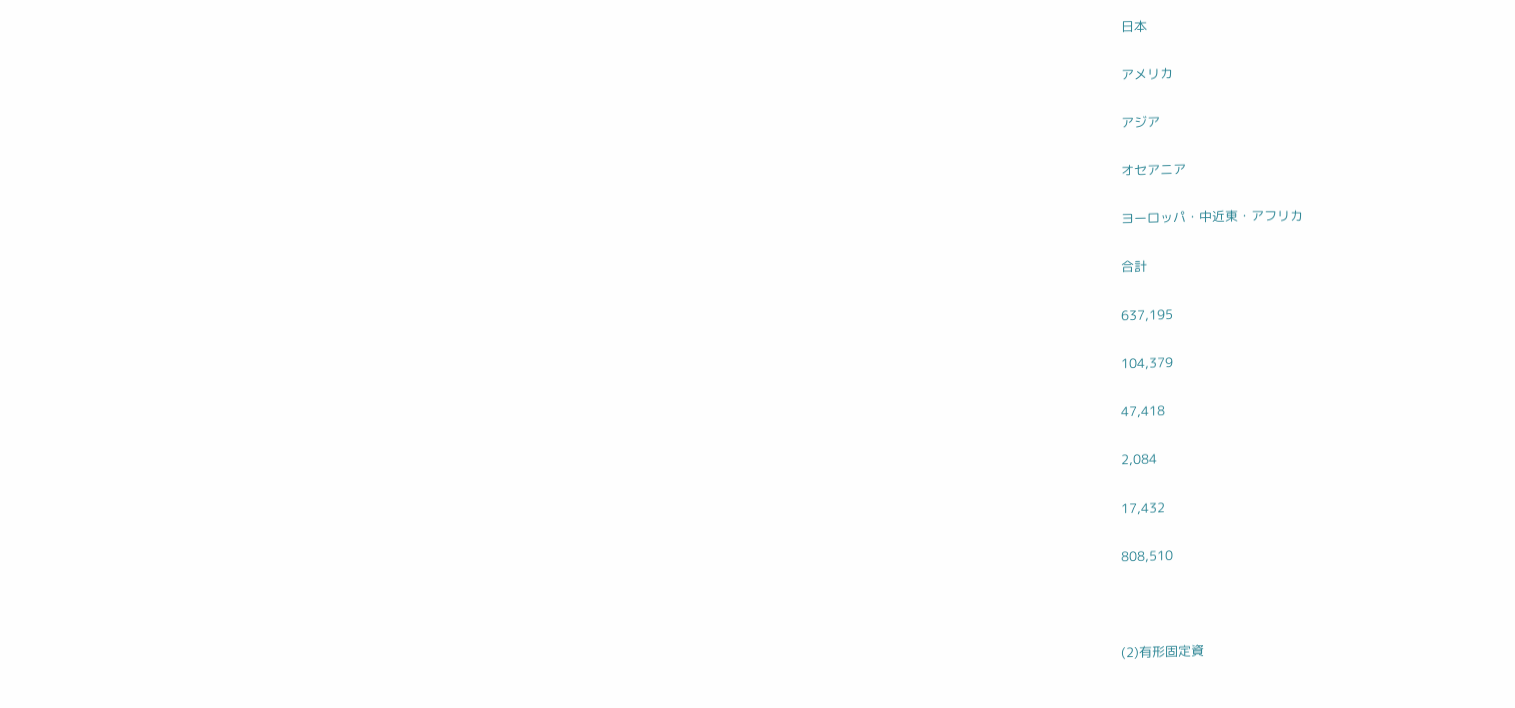日本

アメリカ

アジア

オセアニア

ヨーロッパ・中近東・アフリカ

合計

637,195

104,379

47,418

2,084

17,432

808,510



(2)有形固定資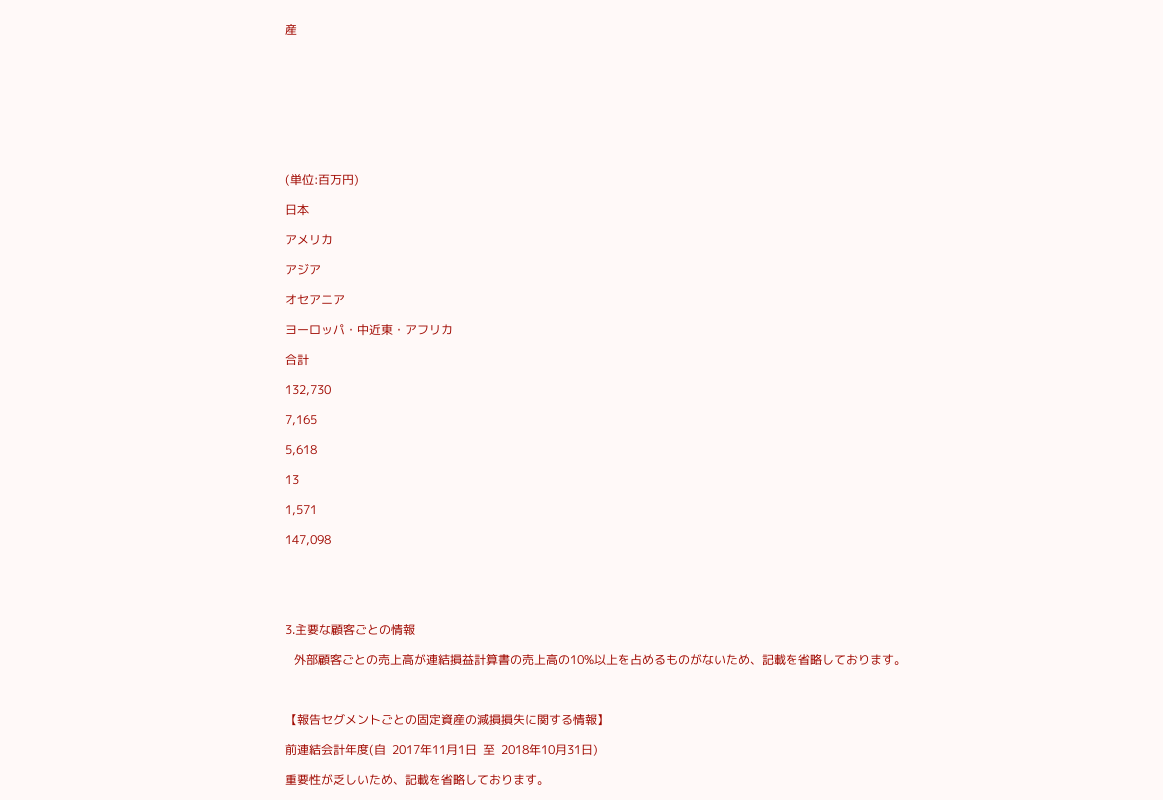産









(単位:百万円)

日本

アメリカ

アジア

オセアニア

ヨーロッパ・中近東・アフリカ

合計

132,730

7,165

5,618

13

1,571

147,098





3.主要な顧客ごとの情報

   外部顧客ごとの売上高が連結損益計算書の売上高の10%以上を占めるものがないため、記載を省略しております。



【報告セグメントごとの固定資産の減損損失に関する情報】

前連結会計年度(自  2017年11月1日  至  2018年10月31日)

重要性が乏しいため、記載を省略しております。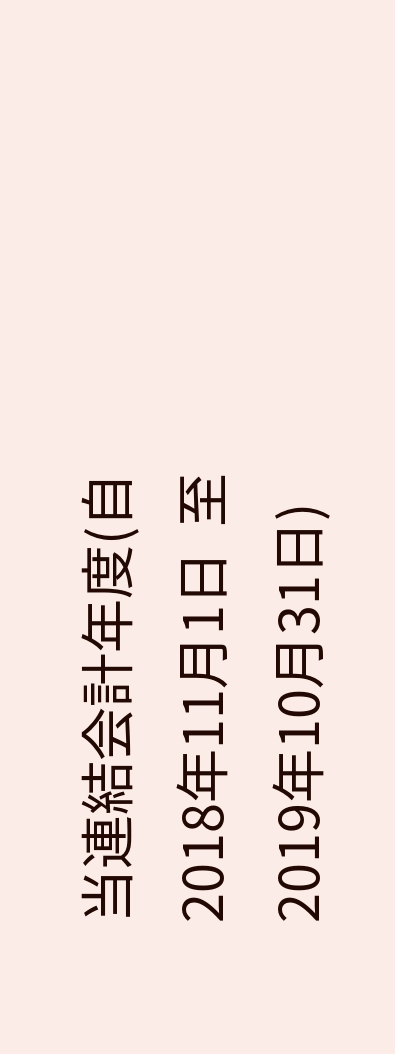当連結会計年度(自  2018年11月1日  至  2019年10月31日)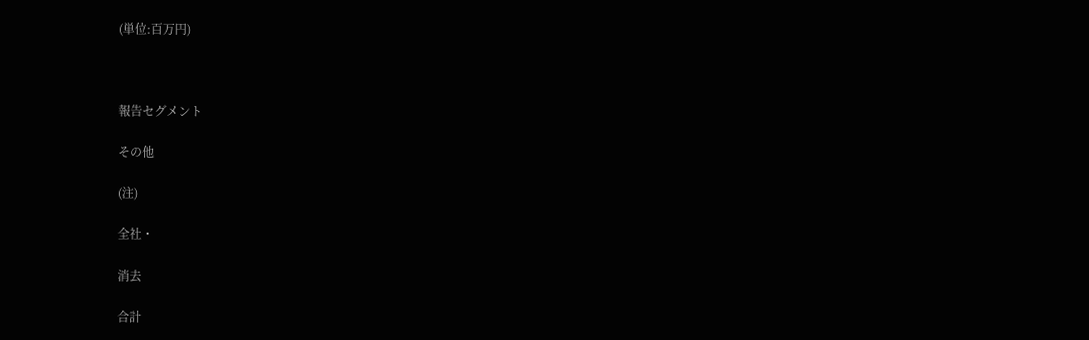(単位:百万円)



報告セグメント

その他

(注)

全社・

消去

合計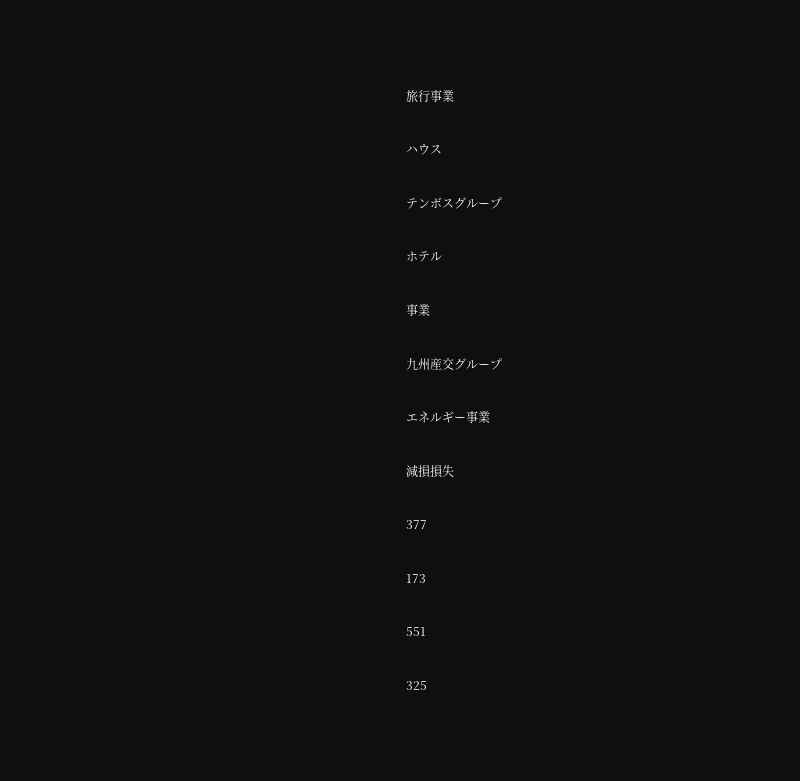旅行事業

ハウス

テンボスグループ

ホテル

事業

九州産交グループ

エネルギー事業

減損損失

377

173

551

325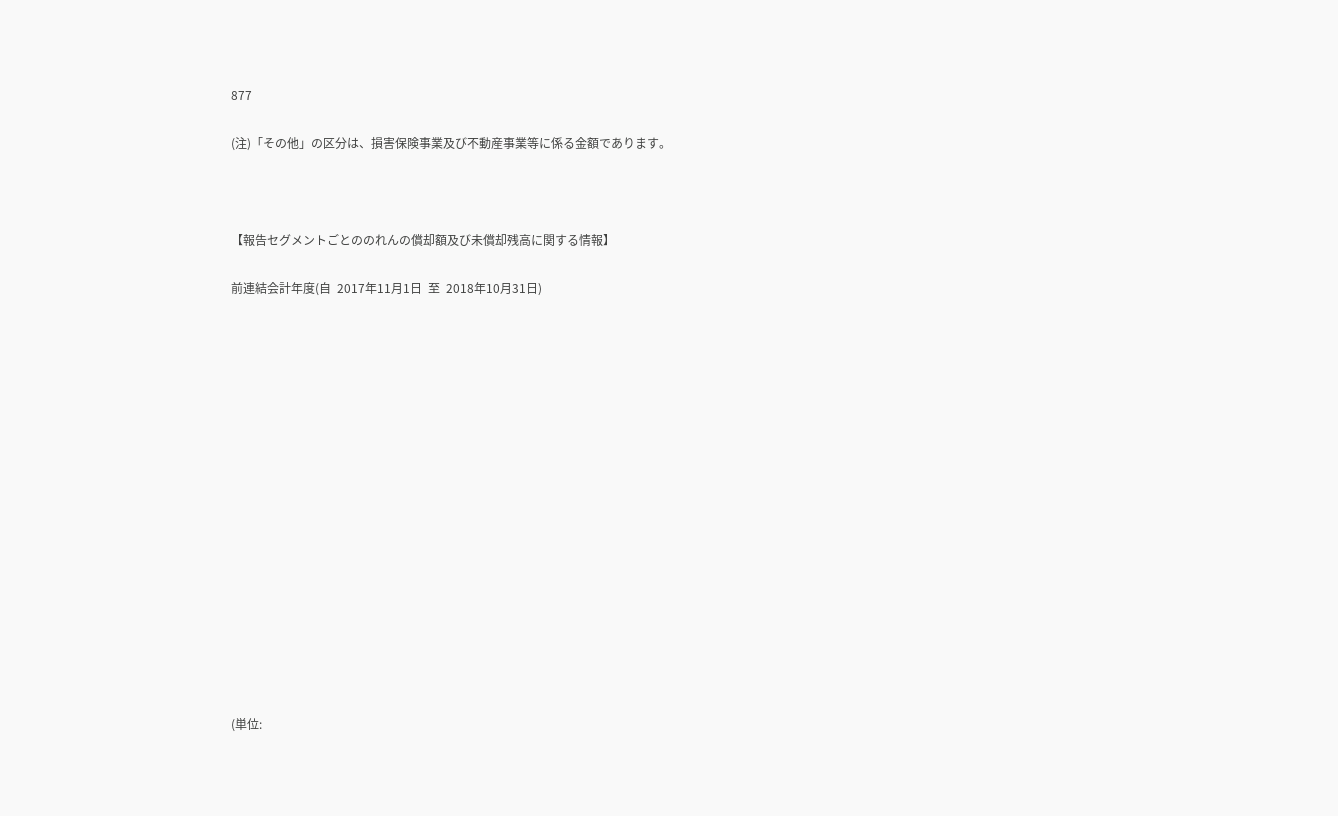877

(注)「その他」の区分は、損害保険事業及び不動産事業等に係る金額であります。



【報告セグメントごとののれんの償却額及び未償却残高に関する情報】

前連結会計年度(自  2017年11月1日  至  2018年10月31日)

















(単位: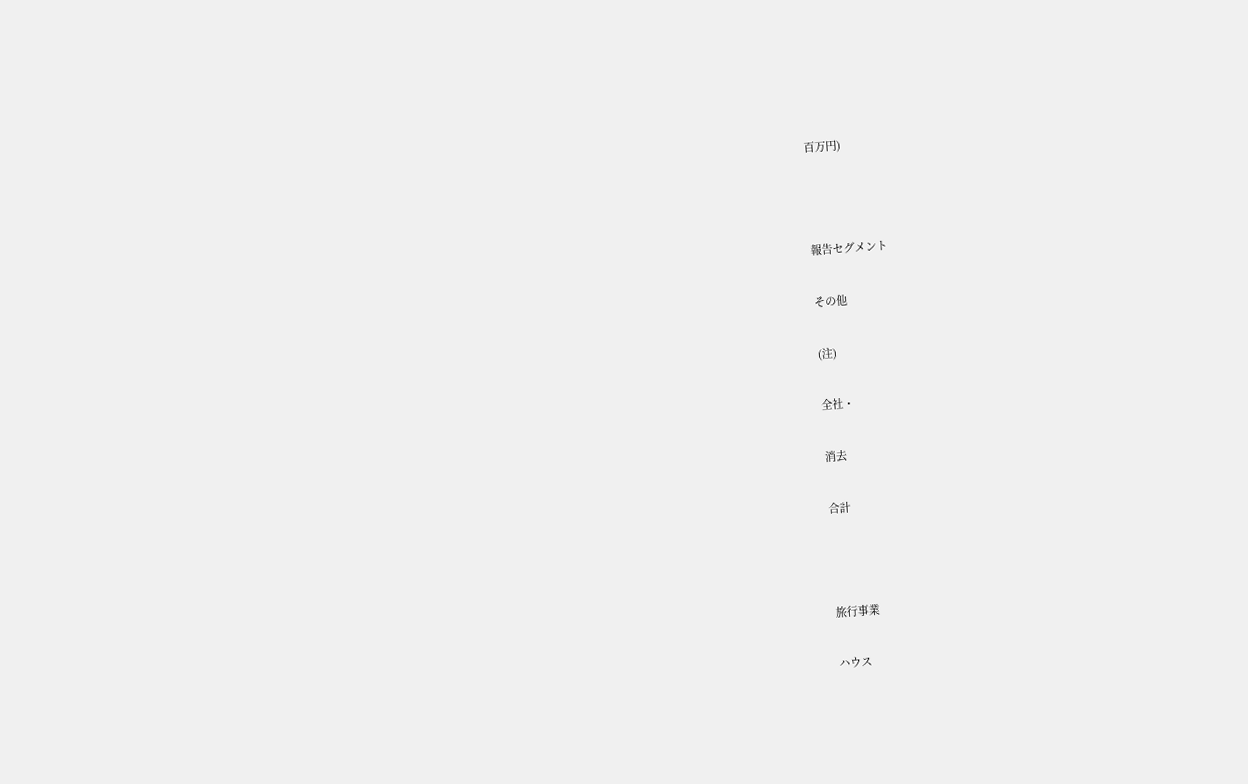百万円)



報告セグメント

その他

(注)

全社・

消去

合計



旅行事業

ハウス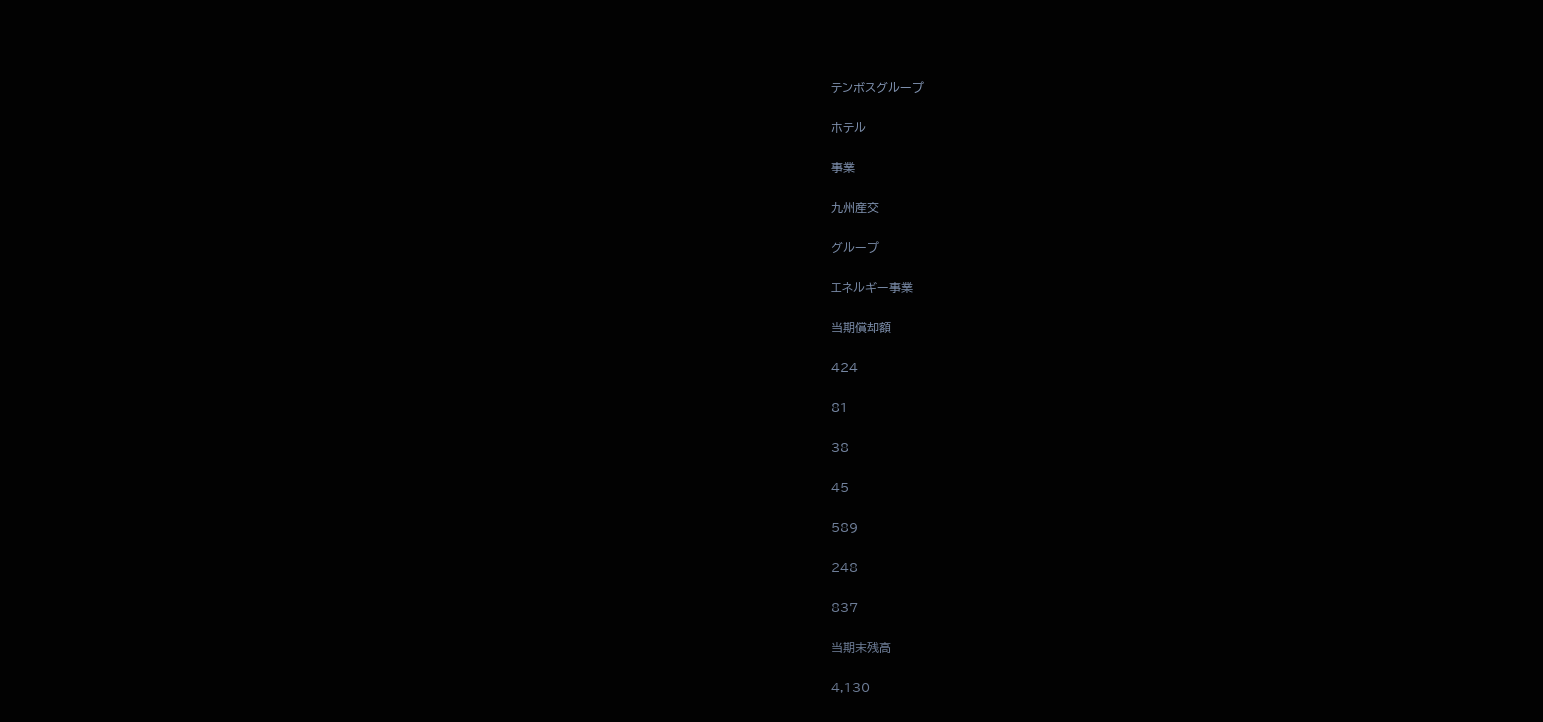テンボスグループ

ホテル

事業

九州産交

グループ

エネルギー事業

当期償却額

424

81

38

45

589

248

837

当期末残高

4,130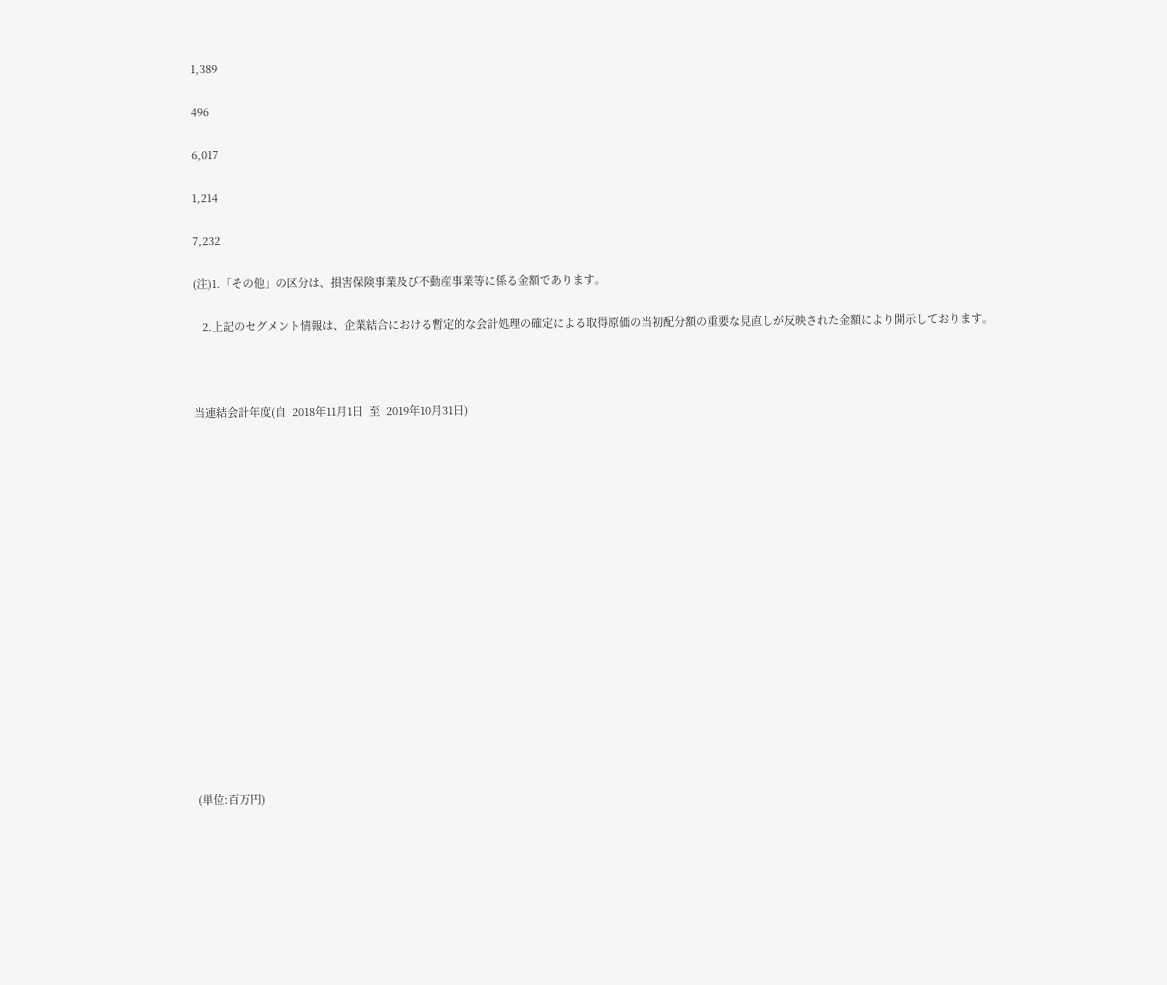1,389

496

6,017

1,214

7,232

(注)1.「その他」の区分は、損害保険事業及び不動産事業等に係る金額であります。

   2.上記のセグメント情報は、企業結合における暫定的な会計処理の確定による取得原価の当初配分額の重要な見直しが反映された金額により開示しております。



当連結会計年度(自  2018年11月1日  至  2019年10月31日)

















(単位:百万円)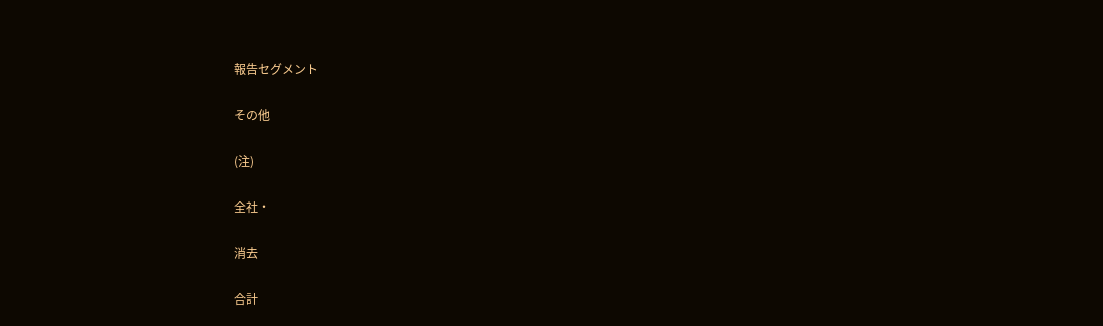報告セグメント

その他

(注)

全社・

消去

合計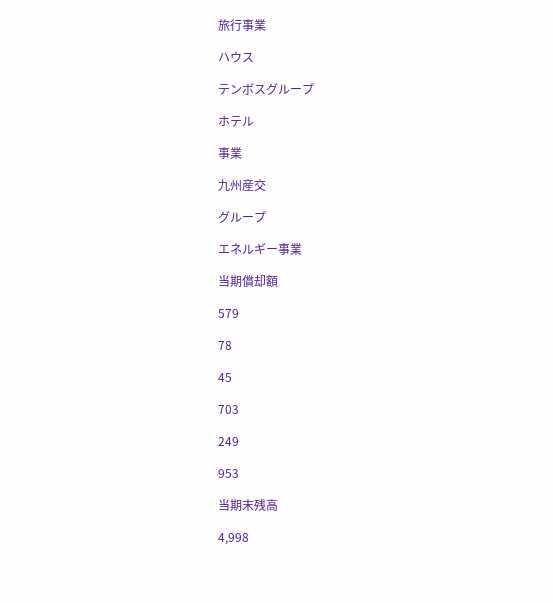旅行事業

ハウス

テンボスグループ

ホテル

事業

九州産交

グループ

エネルギー事業

当期償却額

579

78

45

703

249

953

当期末残高

4,998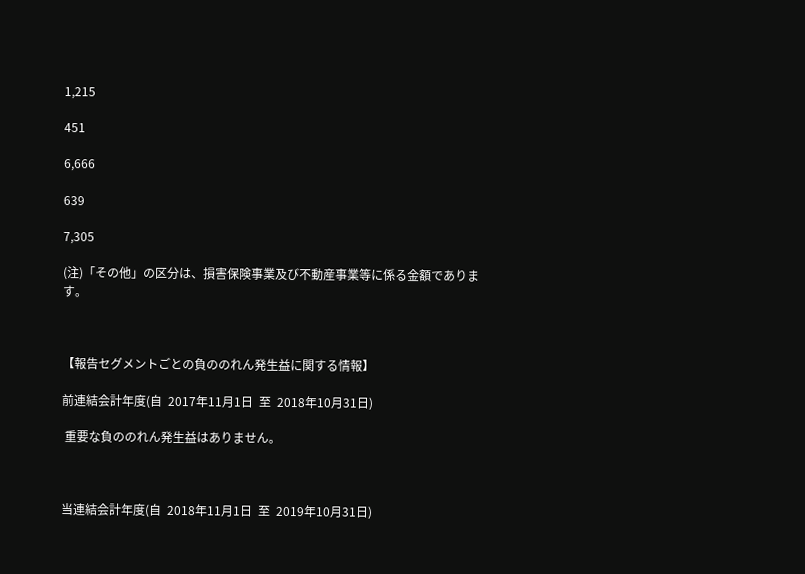1,215

451

6,666

639

7,305

(注)「その他」の区分は、損害保険事業及び不動産事業等に係る金額であります。



【報告セグメントごとの負ののれん発生益に関する情報】

前連結会計年度(自  2017年11月1日  至  2018年10月31日)

 重要な負ののれん発生益はありません。



当連結会計年度(自  2018年11月1日  至  2019年10月31日)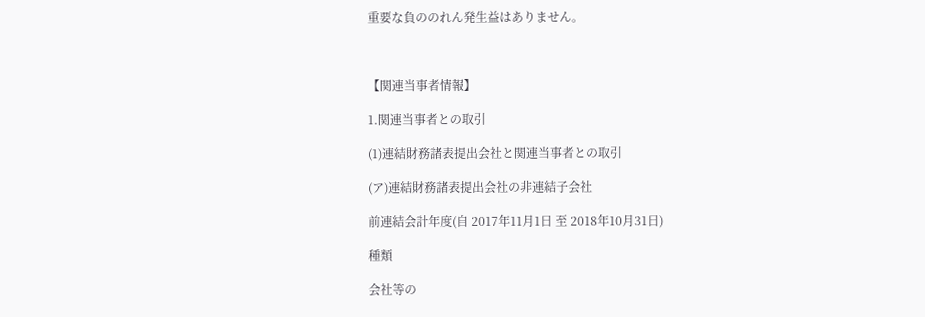重要な負ののれん発生益はありません。



【関連当事者情報】

1.関連当事者との取引

(1)連結財務諸表提出会社と関連当事者との取引

(ア)連結財務諸表提出会社の非連結子会社

前連結会計年度(自 2017年11月1日 至 2018年10月31日)

種類

会社等の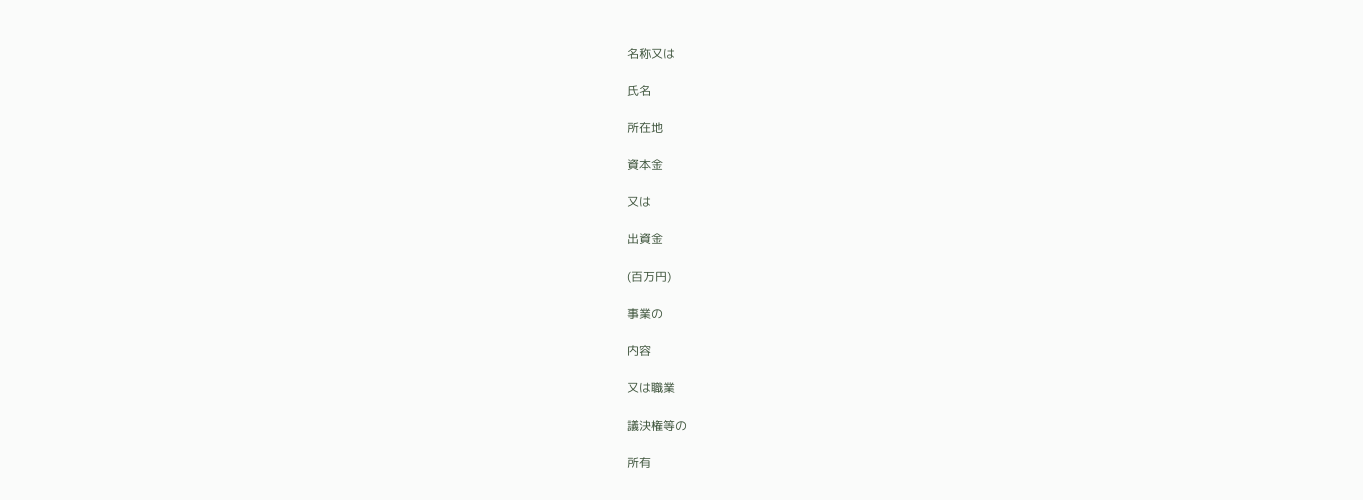名称又は

氏名

所在地

資本金

又は

出資金

(百万円)

事業の

内容

又は職業

議決権等の

所有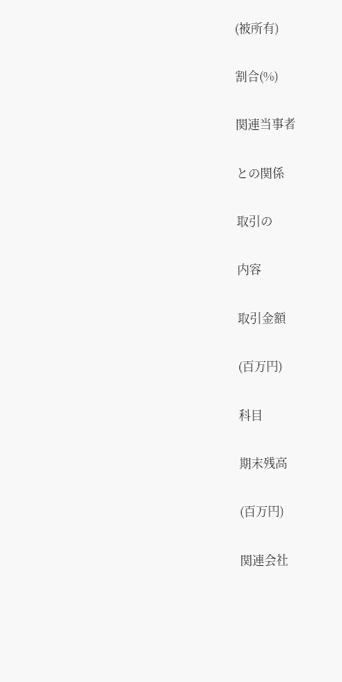(被所有)

割合(%)

関連当事者

との関係

取引の

内容

取引金額

(百万円)

科目

期末残高

(百万円)

関連会社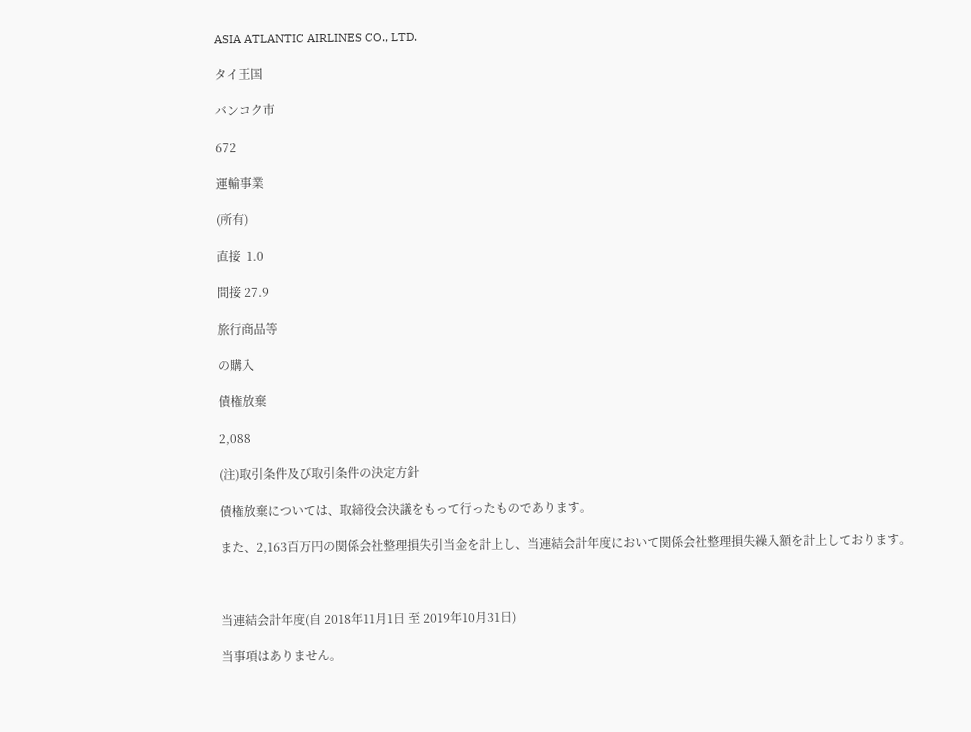ASIA ATLANTIC AIRLINES CO., LTD.

タイ王国

バンコク市

672

運輸事業

(所有)

直接  1.0

間接 27.9

旅行商品等

の購入

債権放棄

2,088

(注)取引条件及び取引条件の決定方針

債権放棄については、取締役会決議をもって行ったものであります。

また、2,163百万円の関係会社整理損失引当金を計上し、当連結会計年度において関係会社整理損失繰入額を計上しております。



当連結会計年度(自 2018年11月1日 至 2019年10月31日)

当事項はありません。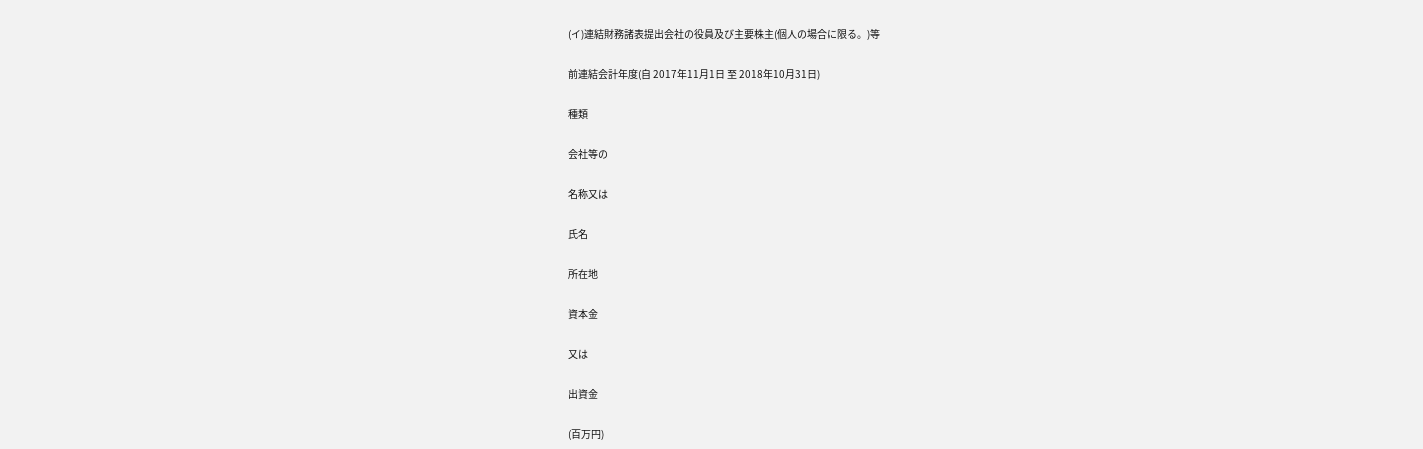(イ)連結財務諸表提出会社の役員及び主要株主(個人の場合に限る。)等

前連結会計年度(自 2017年11月1日 至 2018年10月31日)

種類

会社等の

名称又は

氏名

所在地

資本金

又は

出資金

(百万円)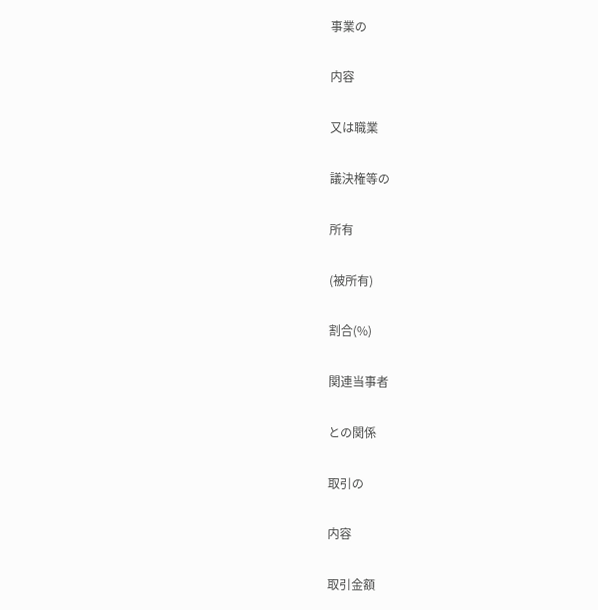事業の

内容

又は職業

議決権等の

所有

(被所有)

割合(%)

関連当事者

との関係

取引の

内容

取引金額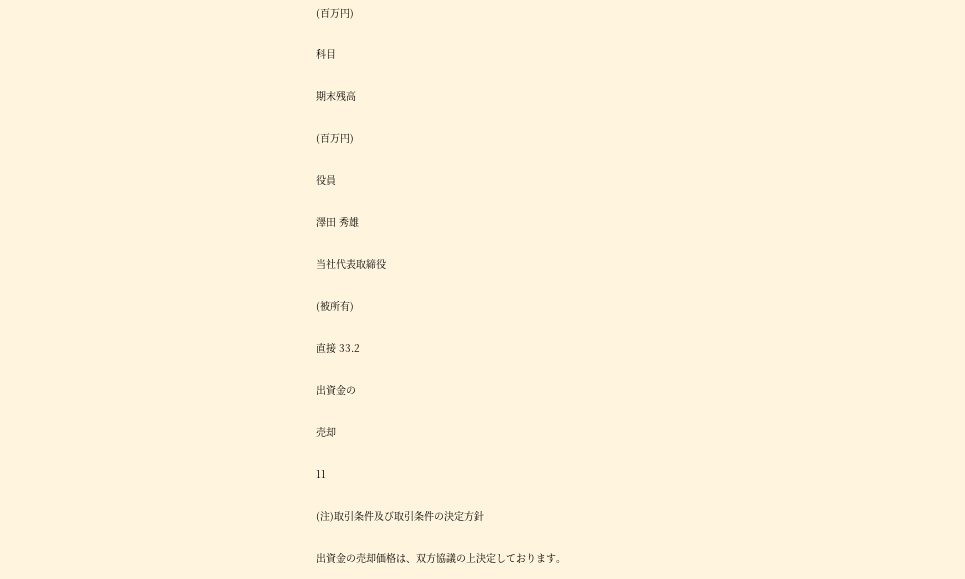(百万円)

科目

期末残高

(百万円)

役員

澤田 秀雄

当社代表取締役

(被所有)

直接 33.2

出資金の

売却

11

(注)取引条件及び取引条件の決定方針

出資金の売却価格は、双方協議の上決定しております。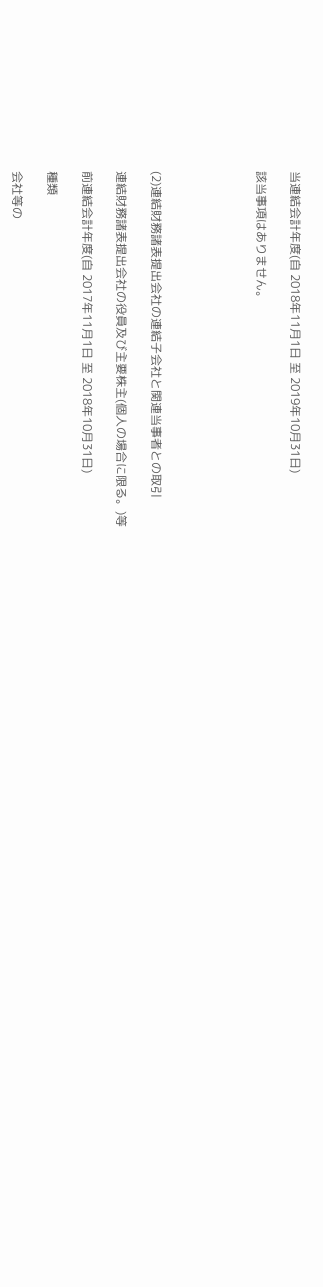当連結会計年度(自 2018年11月1日 至 2019年10月31日)

該当事項はありません。





(2)連結財務諸表提出会社の連結子会社と関連当事者との取引

連結財務諸表提出会社の役員及び主要株主(個人の場合に限る。)等

前連結会計年度(自 2017年11月1日 至 2018年10月31日)

種類

会社等の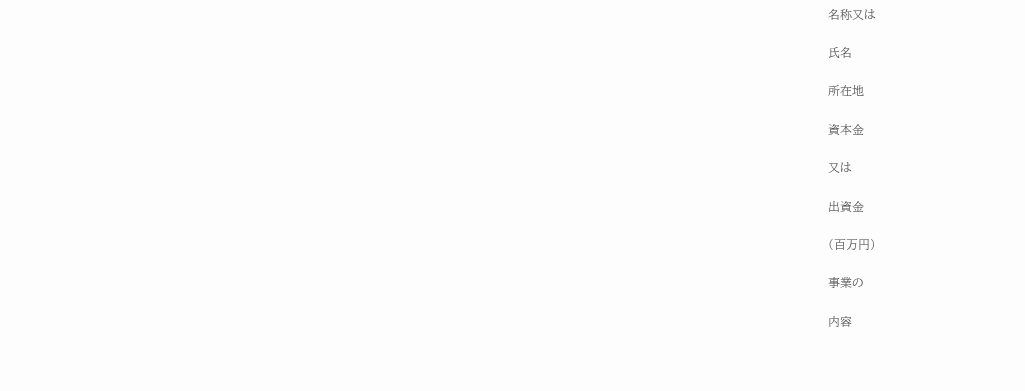名称又は

氏名

所在地

資本金

又は

出資金

(百万円)

事業の

内容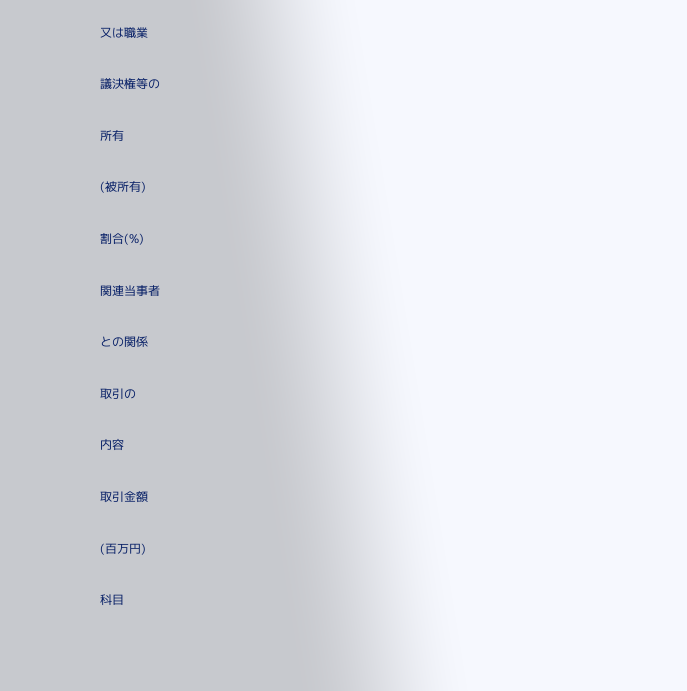又は職業

議決権等の

所有

(被所有)

割合(%)

関連当事者

との関係

取引の

内容

取引金額

(百万円)

科目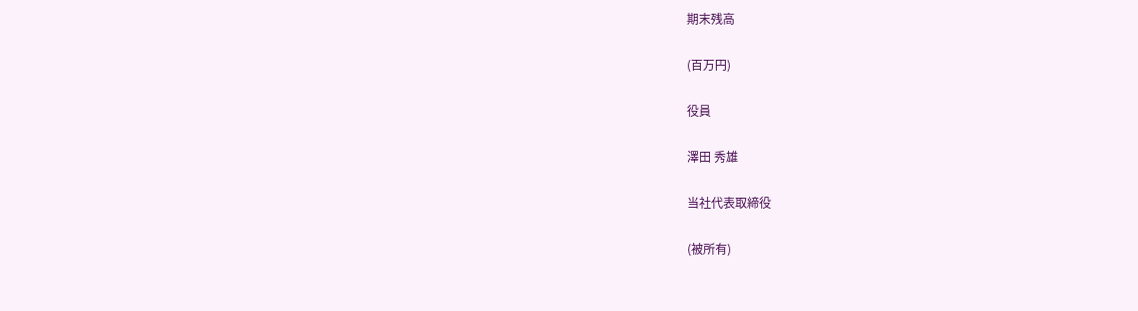期末残高

(百万円)

役員

澤田 秀雄

当社代表取締役

(被所有)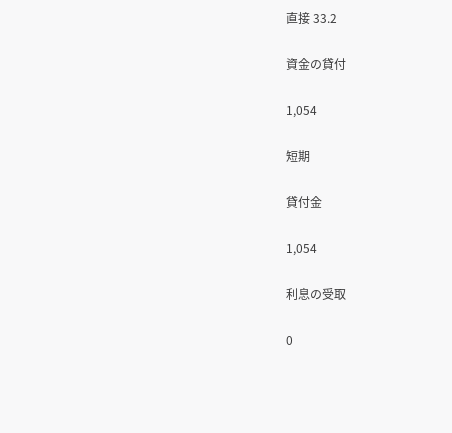直接 33.2

資金の貸付

1,054

短期

貸付金

1,054

利息の受取

0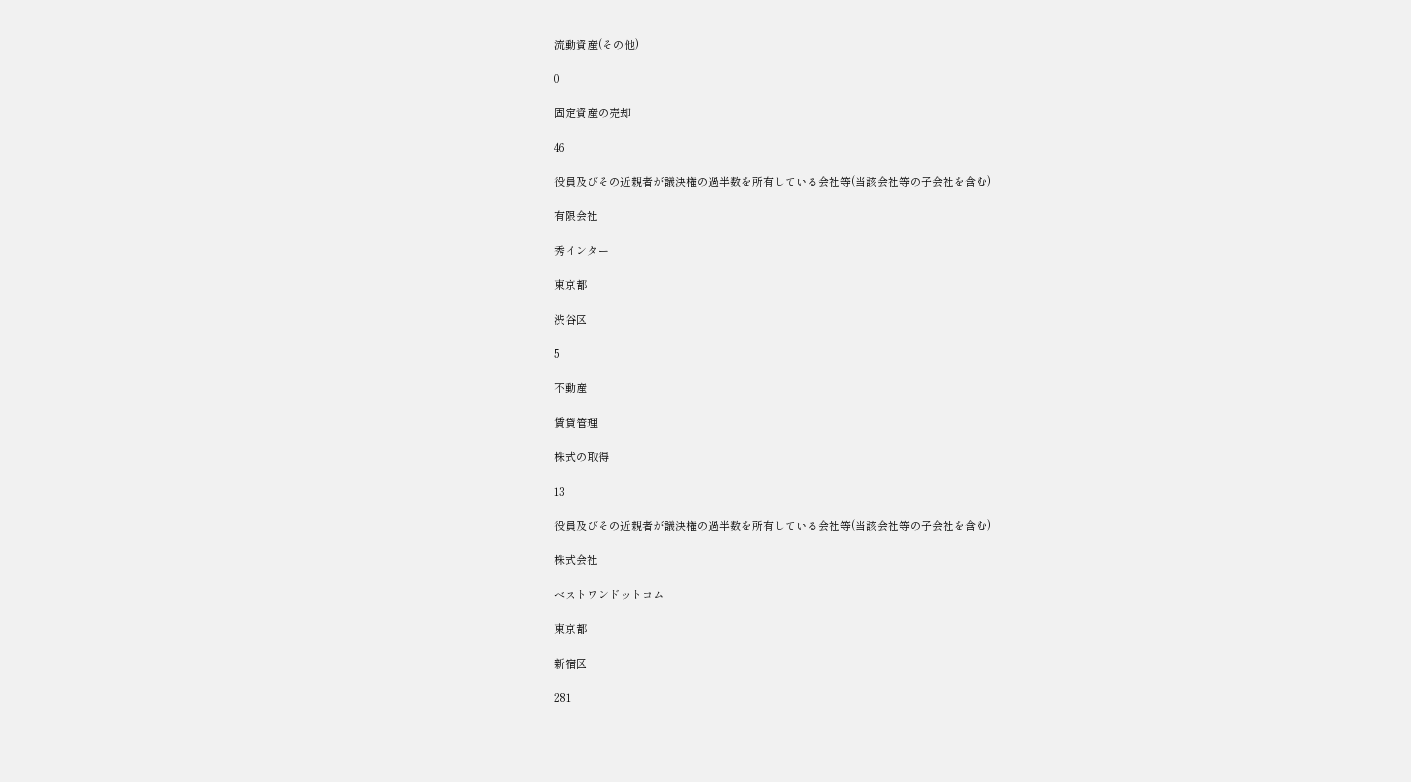流動資産(その他)

0

固定資産の売却

46

役員及びその近親者が議決権の過半数を所有している会社等(当該会社等の子会社を含む)

有限会社

秀インター

東京都

渋谷区

5

不動産

賃貸管理

株式の取得

13

役員及びその近親者が議決権の過半数を所有している会社等(当該会社等の子会社を含む)

株式会社

ベストワンドットコム

東京都

新宿区

281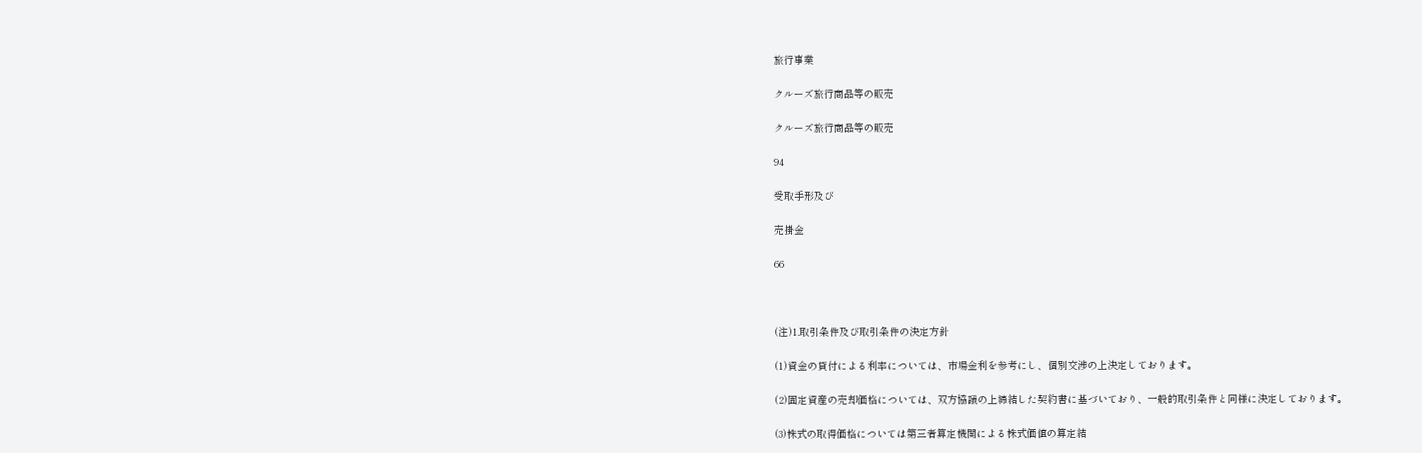旅行事業

クルーズ旅行商品等の販売

クルーズ旅行商品等の販売

94

受取手形及び

売掛金

66



(注)1.取引条件及び取引条件の決定方針

(1)資金の貸付による利率については、市場金利を参考にし、個別交渉の上決定しております。

(2)固定資産の売却価格については、双方協議の上締結した契約書に基づいており、一般的取引条件と同様に決定しております。

(3)株式の取得価格については第三者算定機関による株式価値の算定結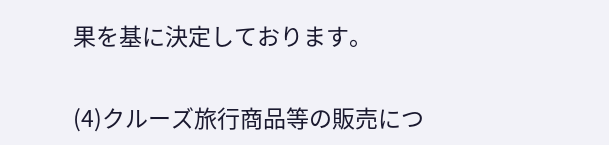果を基に決定しております。

(4)クルーズ旅行商品等の販売につ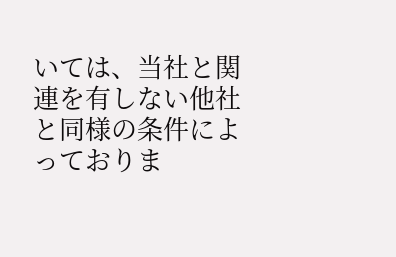いては、当社と関連を有しない他社と同様の条件によっておりま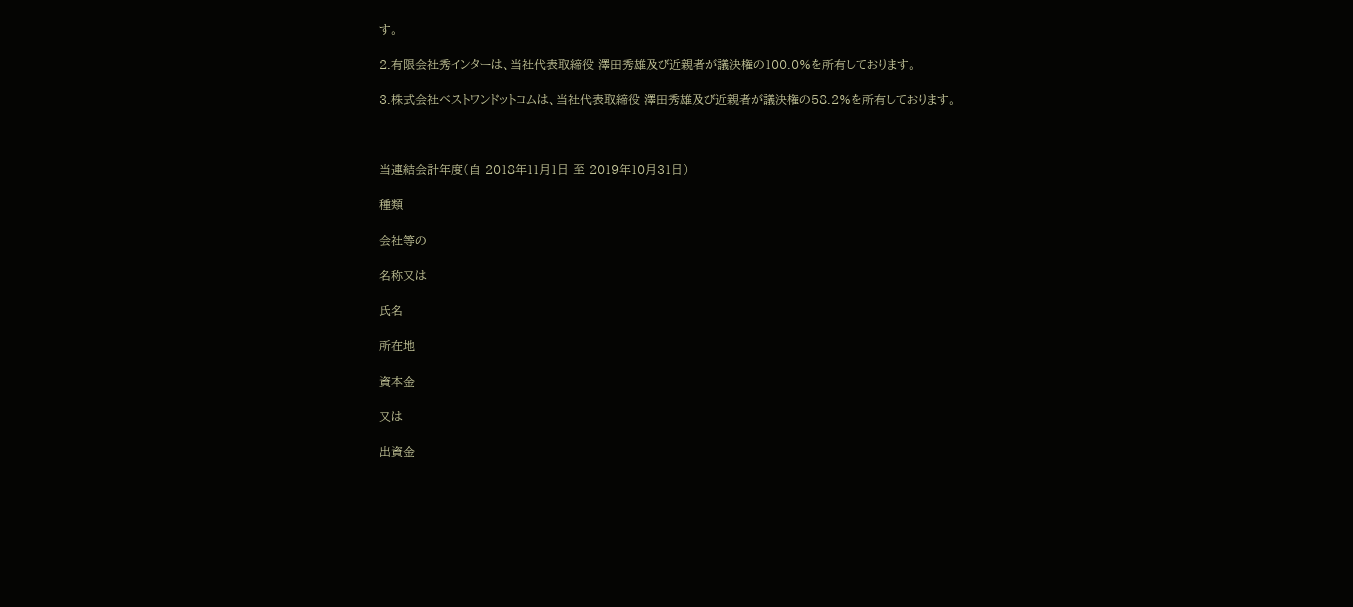す。

2.有限会社秀インターは、当社代表取締役 澤田秀雄及び近親者が議決権の100.0%を所有しております。

3.株式会社ベストワンドットコムは、当社代表取締役 澤田秀雄及び近親者が議決権の58.2%を所有しております。



当連結会計年度(自 2018年11月1日 至 2019年10月31日)

種類

会社等の

名称又は

氏名

所在地

資本金

又は

出資金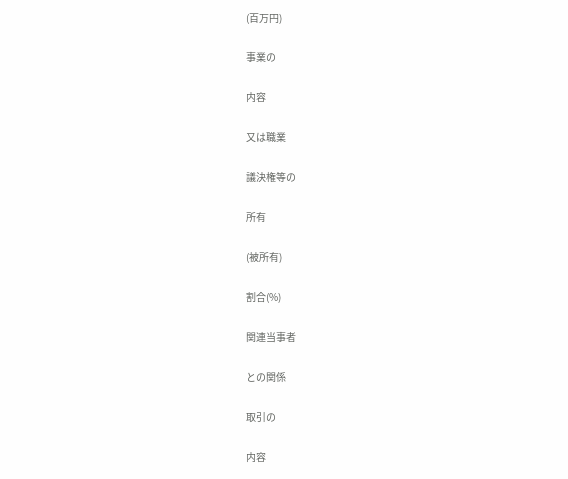(百万円)

事業の

内容

又は職業

議決権等の

所有

(被所有)

割合(%)

関連当事者

との関係

取引の

内容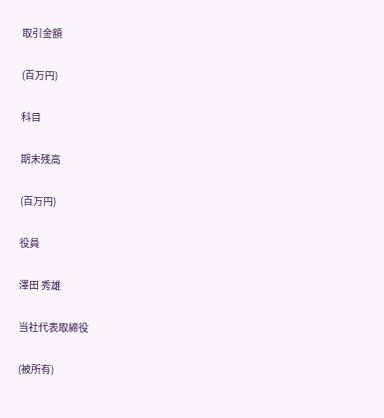取引金額

(百万円)

科目

期末残高

(百万円)

役員

澤田 秀雄

当社代表取締役

(被所有)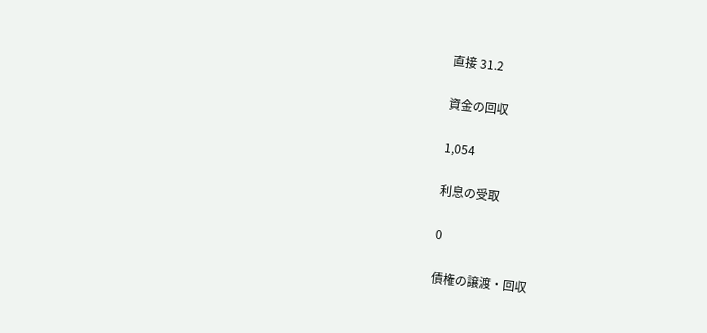直接 31.2

資金の回収

1,054

利息の受取

0

債権の譲渡・回収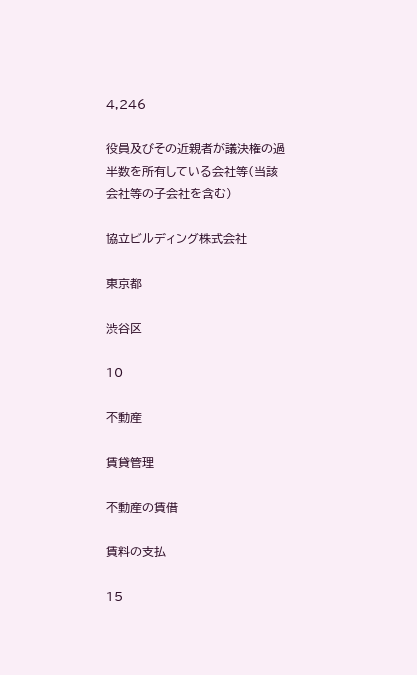4,246

役員及びその近親者が議決権の過半数を所有している会社等(当該会社等の子会社を含む)

協立ビルディング株式会社

東京都

渋谷区

10

不動産

賃貸管理

不動産の賃借

賃料の支払

15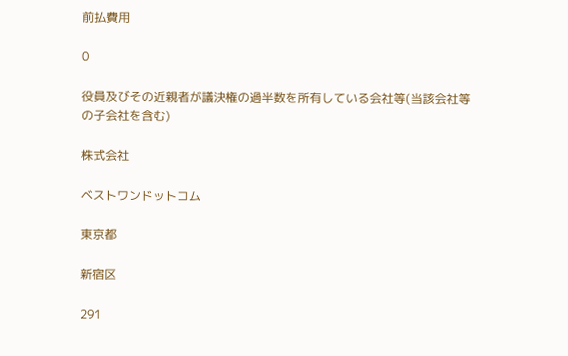前払費用

0

役員及びその近親者が議決権の過半数を所有している会社等(当該会社等の子会社を含む)

株式会社

ベストワンドットコム

東京都

新宿区

291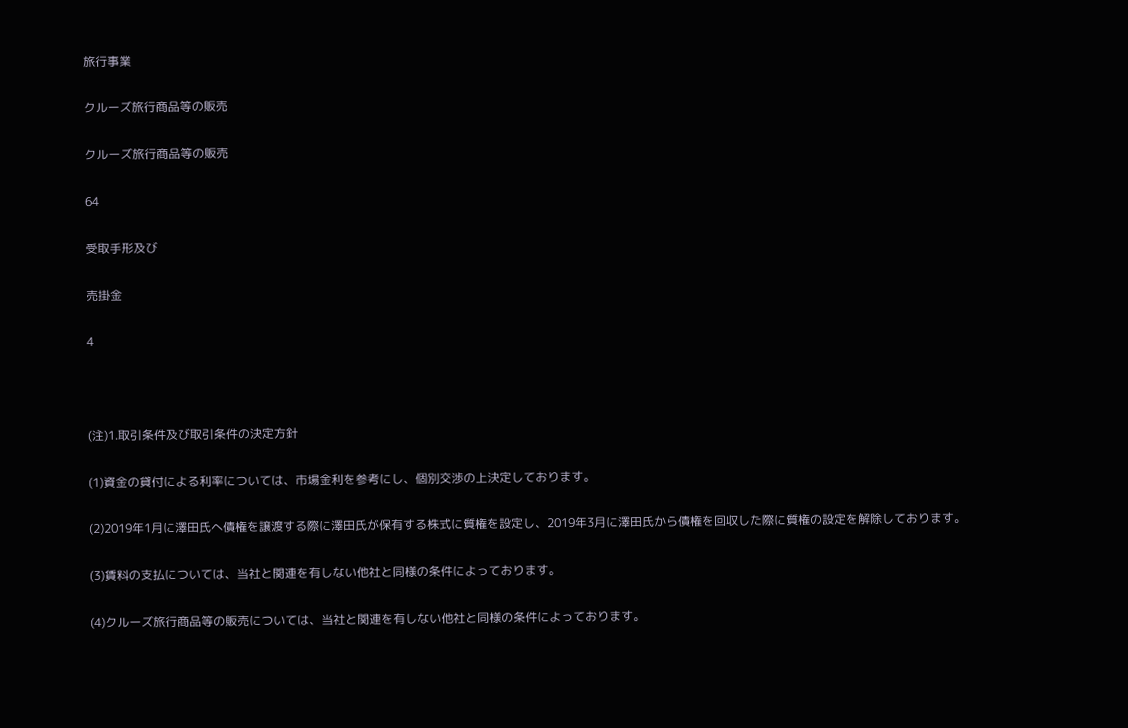旅行事業

クルーズ旅行商品等の販売

クルーズ旅行商品等の販売

64

受取手形及び

売掛金

4



(注)1.取引条件及び取引条件の決定方針

(1)資金の貸付による利率については、市場金利を参考にし、個別交渉の上決定しております。

(2)2019年1月に澤田氏へ債権を譲渡する際に澤田氏が保有する株式に質権を設定し、2019年3月に澤田氏から債権を回収した際に質権の設定を解除しております。

(3)賃料の支払については、当社と関連を有しない他社と同様の条件によっております。

(4)クルーズ旅行商品等の販売については、当社と関連を有しない他社と同様の条件によっております。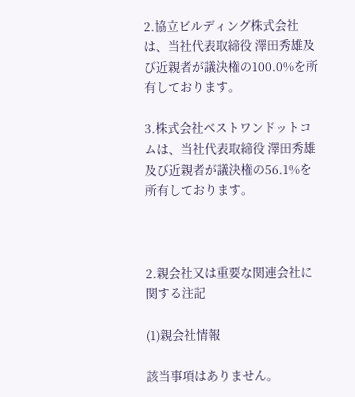2.協立ビルディング株式会社は、当社代表取締役 澤田秀雄及び近親者が議決権の100.0%を所有しております。

3.株式会社ベストワンドットコムは、当社代表取締役 澤田秀雄及び近親者が議決権の56.1%を所有しております。



2.親会社又は重要な関連会社に関する注記

(1)親会社情報

該当事項はありません。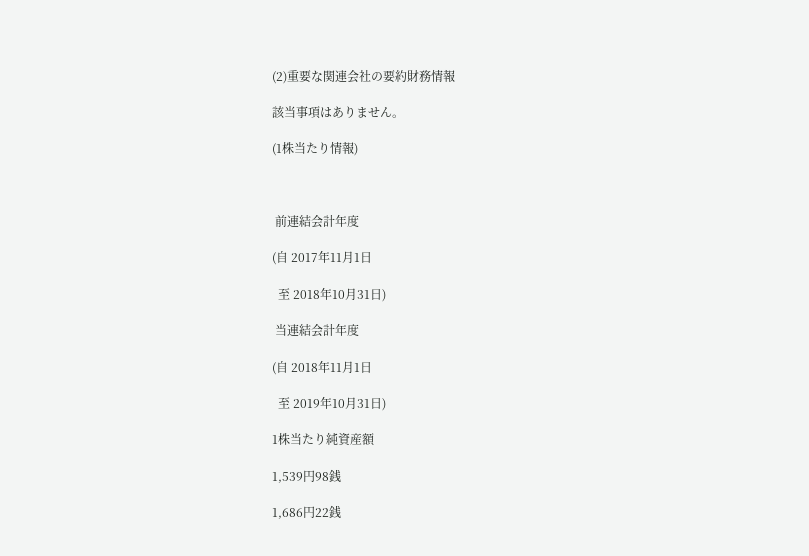(2)重要な関連会社の要約財務情報

該当事項はありません。

(1株当たり情報)



 前連結会計年度

(自 2017年11月1日

  至 2018年10月31日)

 当連結会計年度

(自 2018年11月1日

  至 2019年10月31日)

1株当たり純資産額

1,539円98銭

1,686円22銭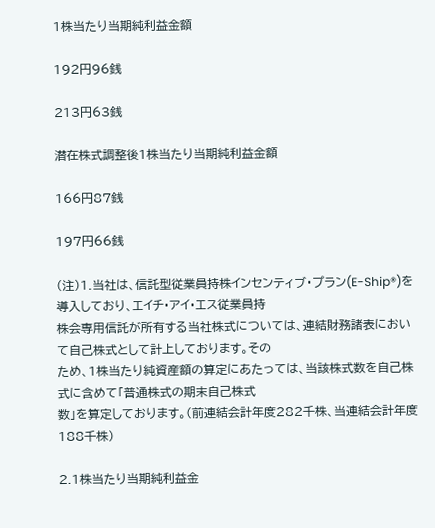1株当たり当期純利益金額

192円96銭

213円63銭

潜在株式調整後1株当たり当期純利益金額

166円87銭

197円66銭

(注)1.当社は、信託型従業員持株インセンティブ・プラン(E-Ship®)を導入しており、エイチ・アイ・エス従業員持
株会専用信託が所有する当社株式については、連結財務諸表において自己株式として計上しております。その
ため、1株当たり純資産額の算定にあたっては、当該株式数を自己株式に含めて「普通株式の期末自己株式
数」を算定しております。(前連結会計年度282千株、当連結会計年度188千株)

2.1株当たり当期純利益金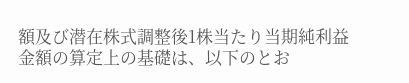額及び潜在株式調整後1株当たり当期純利益金額の算定上の基礎は、以下のとお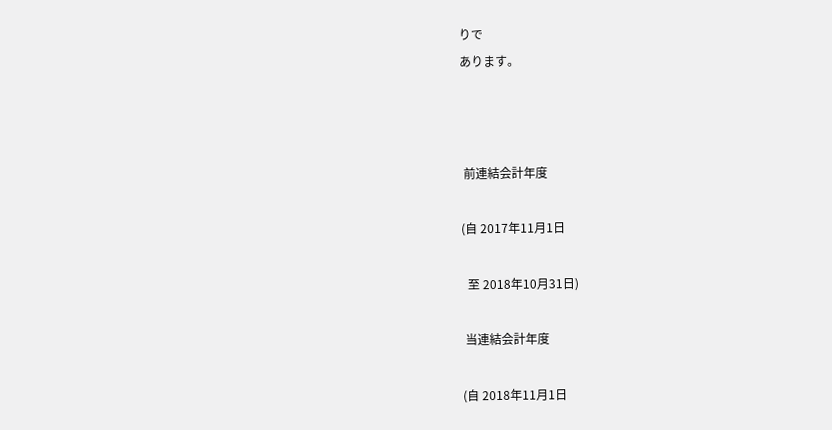りで
あります。



 前連結会計年度

(自 2017年11月1日

  至 2018年10月31日)

 当連結会計年度

(自 2018年11月1日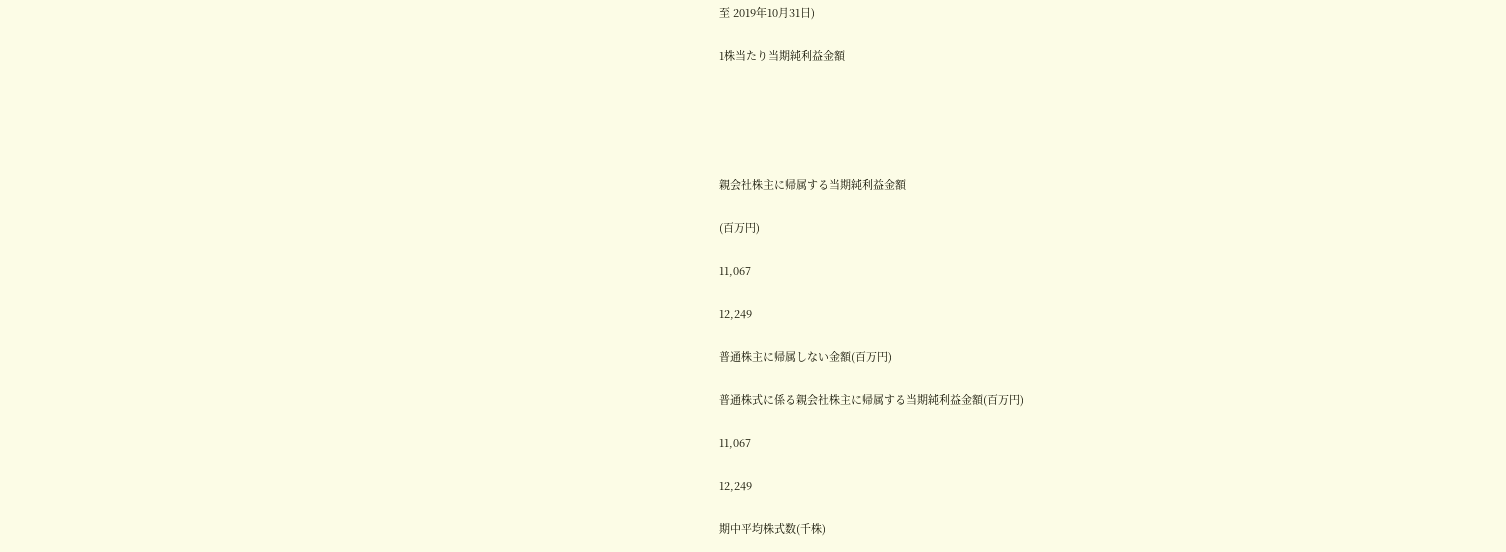至 2019年10月31日)

1株当たり当期純利益金額





親会社株主に帰属する当期純利益金額

(百万円)

11,067

12,249

普通株主に帰属しない金額(百万円)

普通株式に係る親会社株主に帰属する当期純利益金額(百万円)

11,067

12,249

期中平均株式数(千株)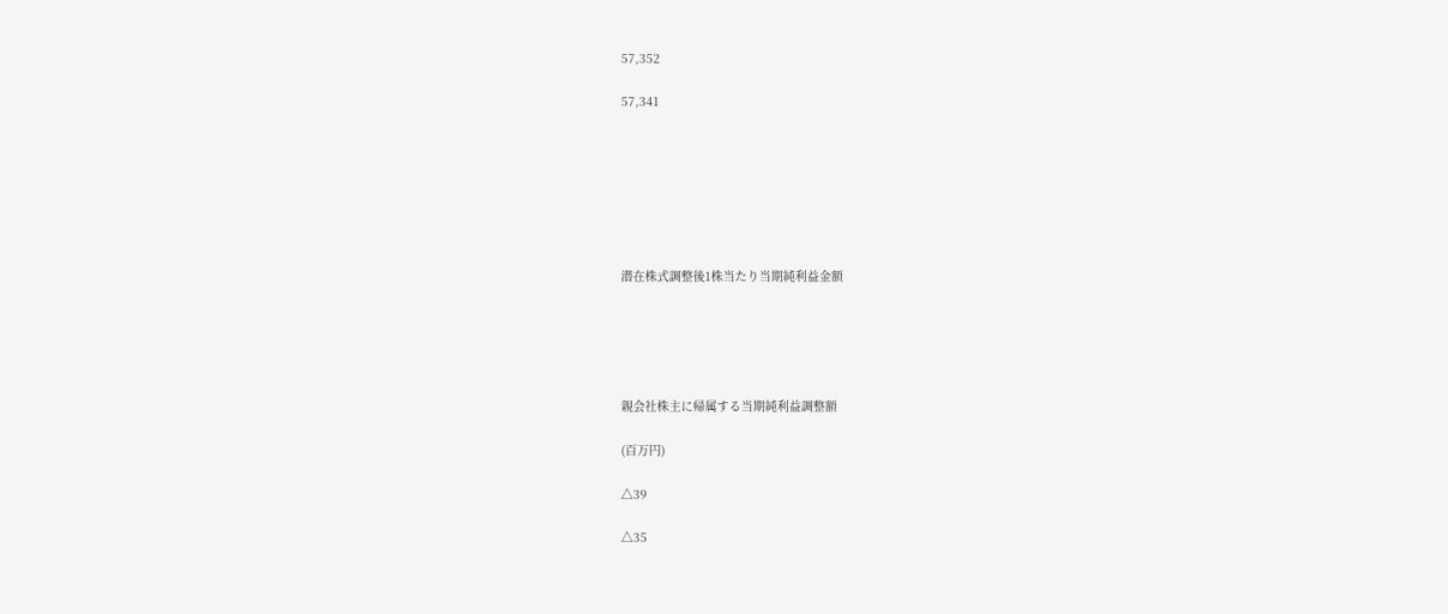57,352

57,341







潜在株式調整後1株当たり当期純利益金額





親会社株主に帰属する当期純利益調整額

(百万円)

△39

△35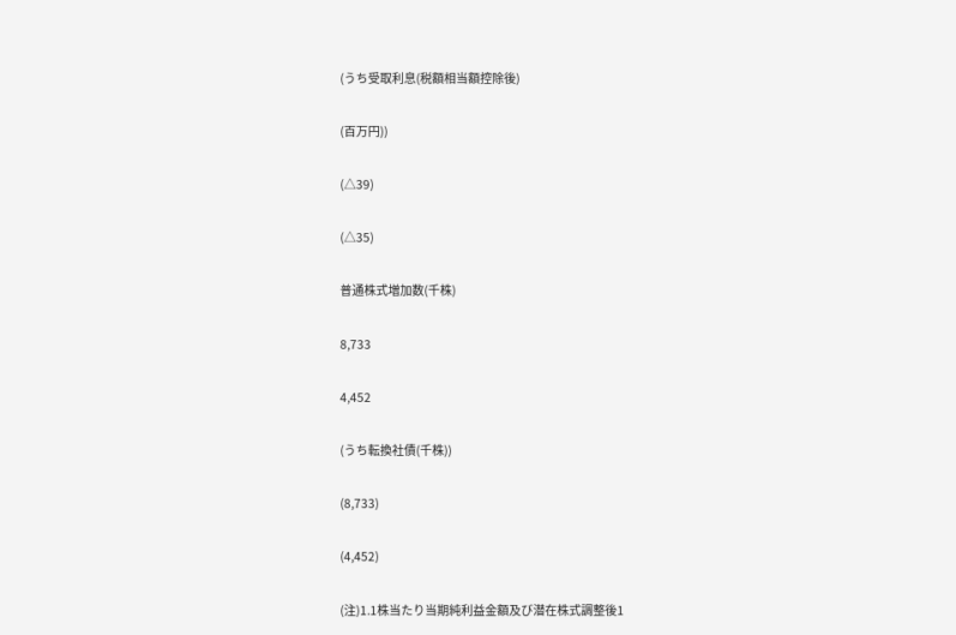(うち受取利息(税額相当額控除後)

(百万円))

(△39)

(△35)

普通株式増加数(千株)

8,733

4,452

(うち転換社債(千株))

(8,733)

(4,452)

(注)1.1株当たり当期純利益金額及び潜在株式調整後1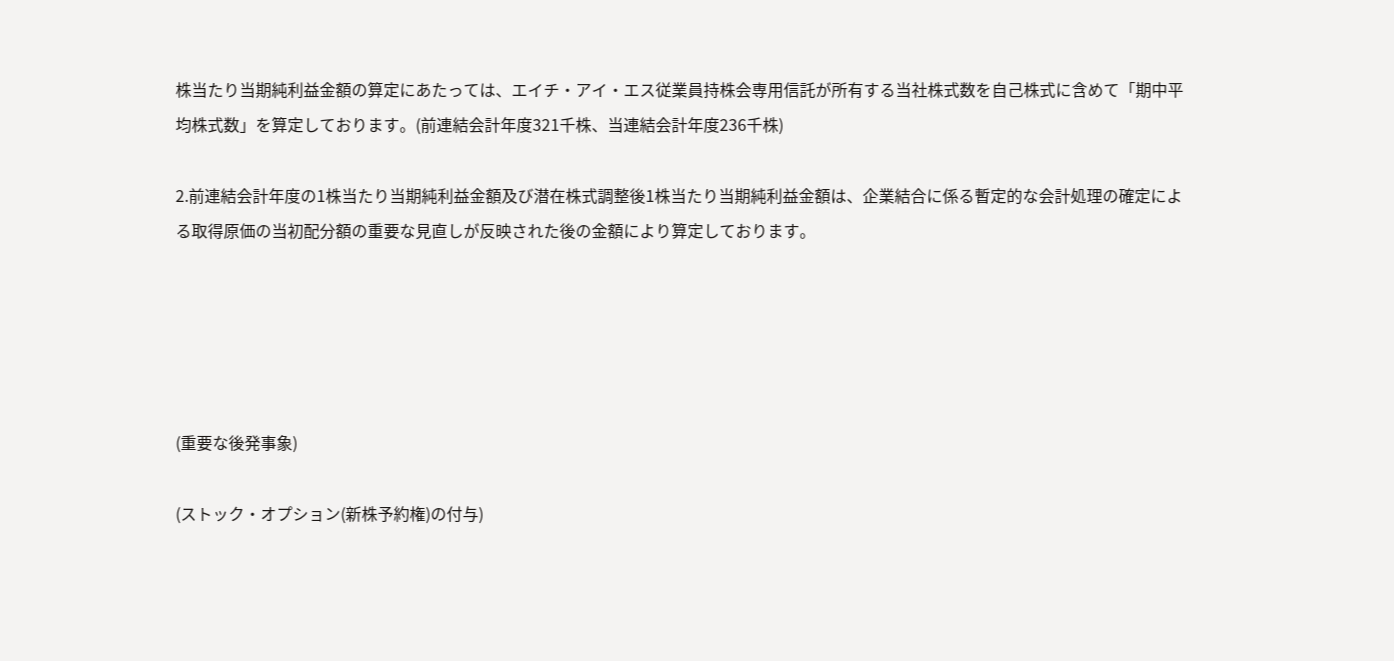株当たり当期純利益金額の算定にあたっては、エイチ・アイ・エス従業員持株会専用信託が所有する当社株式数を自己株式に含めて「期中平均株式数」を算定しております。(前連結会計年度321千株、当連結会計年度236千株)

2.前連結会計年度の1株当たり当期純利益金額及び潜在株式調整後1株当たり当期純利益金額は、企業結合に係る暫定的な会計処理の確定による取得原価の当初配分額の重要な見直しが反映された後の金額により算定しております。





(重要な後発事象)

(ストック・オプション(新株予約権)の付与)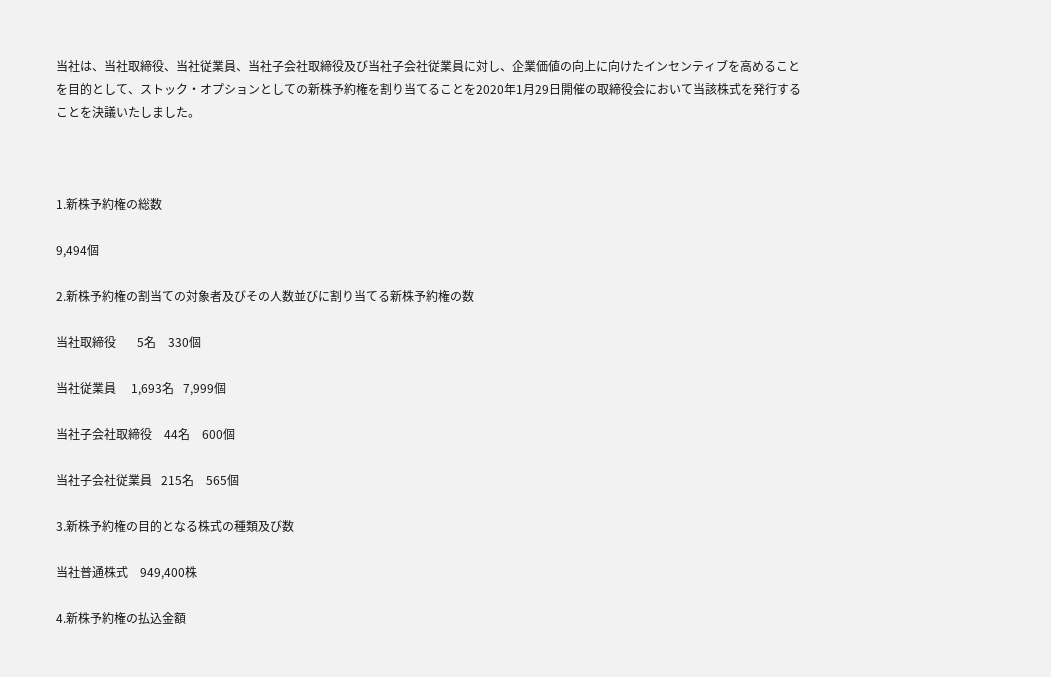当社は、当社取締役、当社従業員、当社子会社取締役及び当社子会社従業員に対し、企業価値の向上に向けたインセンティブを高めることを目的として、ストック・オプションとしての新株予約権を割り当てることを2020年1月29日開催の取締役会において当該株式を発行することを決議いたしました。



1.新株予約権の総数

9,494個

2.新株予約権の割当ての対象者及びその人数並びに割り当てる新株予約権の数

当社取締役       5名    330個

当社従業員     1,693名   7,999個

当社子会社取締役    44名    600個

当社子会社従業員   215名    565個

3.新株予約権の目的となる株式の種類及び数

当社普通株式    949,400株

4.新株予約権の払込金額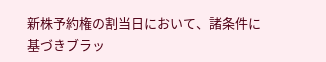新株予約権の割当日において、諸条件に基づきブラッ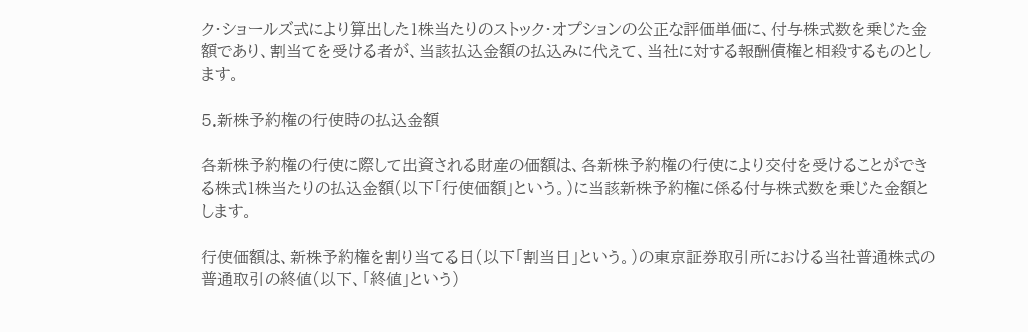ク・ショールズ式により算出した1株当たりのストック・オプションの公正な評価単価に、付与株式数を乗じた金額であり、割当てを受ける者が、当該払込金額の払込みに代えて、当社に対する報酬債権と相殺するものとします。

5.新株予約権の行使時の払込金額

各新株予約権の行使に際して出資される財産の価額は、各新株予約権の行使により交付を受けることができる株式1株当たりの払込金額(以下「行使価額」という。)に当該新株予約権に係る付与株式数を乗じた金額とします。

行使価額は、新株予約権を割り当てる日(以下「割当日」という。)の東京証券取引所における当社普通株式の普通取引の終値(以下、「終値」という)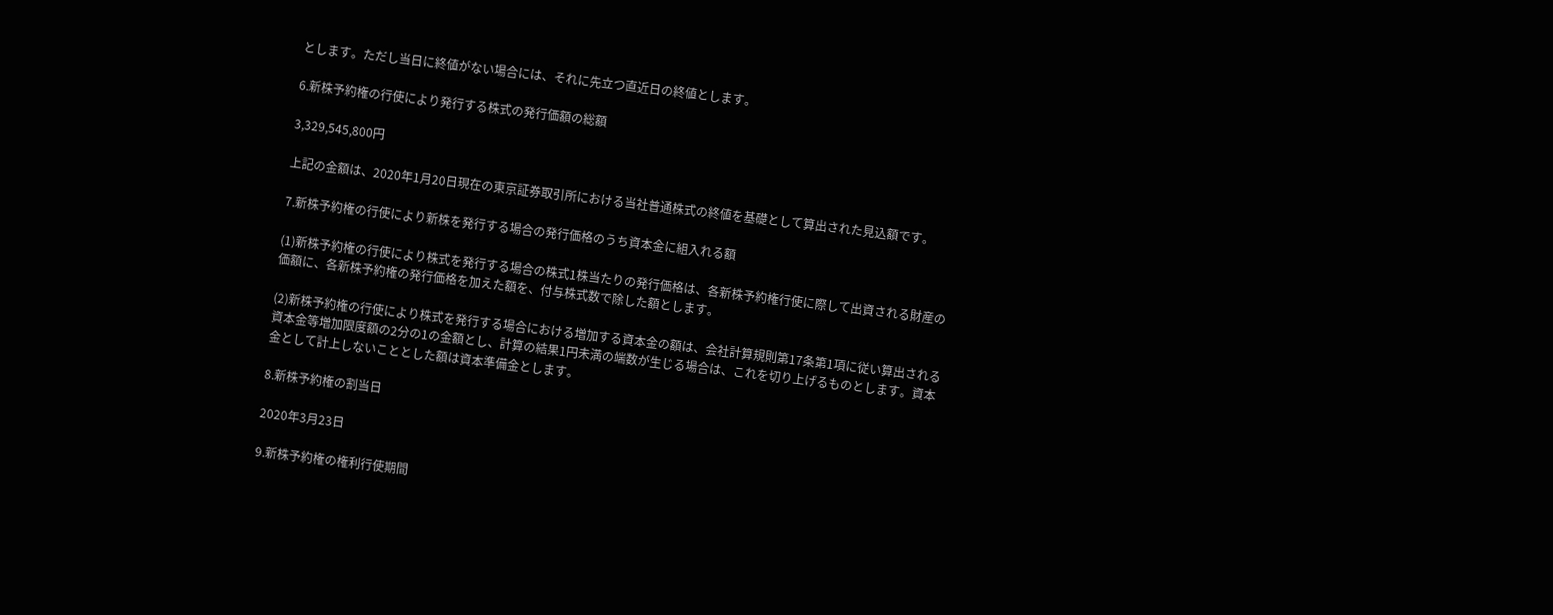とします。ただし当日に終値がない場合には、それに先立つ直近日の終値とします。

6.新株予約権の行使により発行する株式の発行価額の総額

3,329,545,800円

上記の金額は、2020年1月20日現在の東京証券取引所における当社普通株式の終値を基礎として算出された見込額です。

7.新株予約権の行使により新株を発行する場合の発行価格のうち資本金に組入れる額

(1)新株予約権の行使により株式を発行する場合の株式1株当たりの発行価格は、各新株予約権行使に際して出資される財産の価額に、各新株予約権の発行価格を加えた額を、付与株式数で除した額とします。

(2)新株予約権の行使により株式を発行する場合における増加する資本金の額は、会社計算規則第17条第1項に従い算出される資本金等増加限度額の2分の1の金額とし、計算の結果1円未満の端数が生じる場合は、これを切り上げるものとします。資本金として計上しないこととした額は資本準備金とします。

8.新株予約権の割当日

2020年3月23日

9.新株予約権の権利行使期間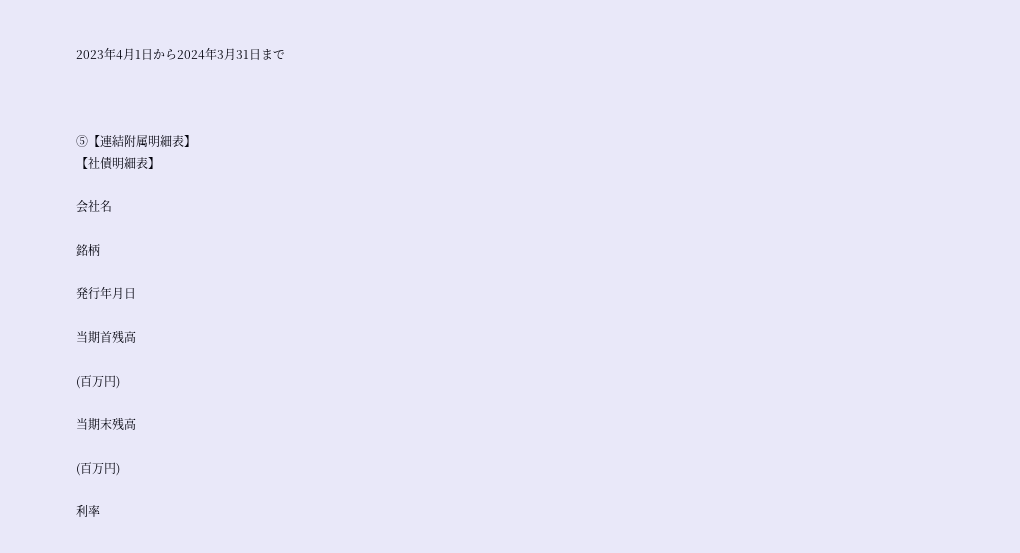2023年4月1日から2024年3月31日まで



⑤【連結附属明細表】
【社債明細表】

会社名

銘柄

発行年月日

当期首残高

(百万円)

当期末残高

(百万円)

利率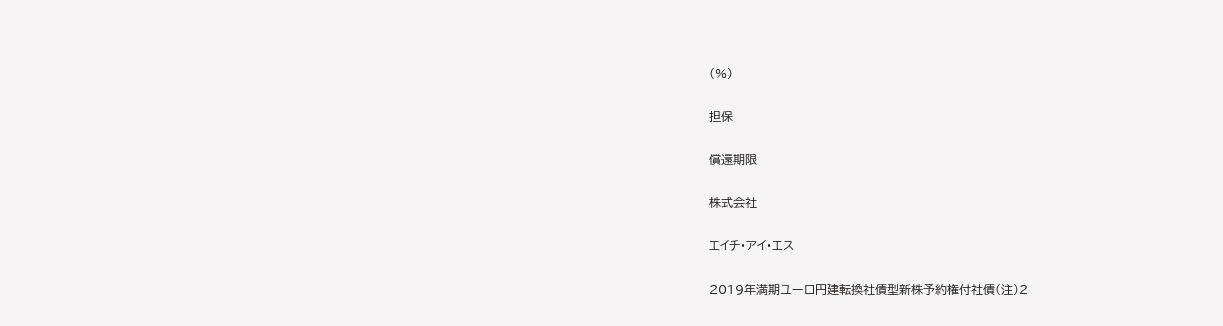(%)

担保

償還期限

株式会社

エイチ・アイ・エス

2019年満期ユーロ円建転換社債型新株予約権付社債(注)2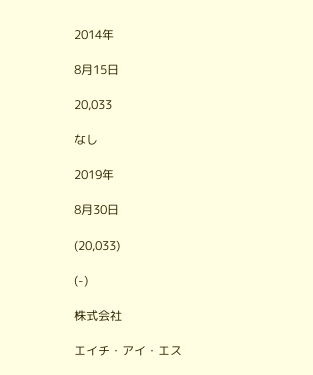2014年

8月15日

20,033

なし

2019年

8月30日

(20,033)

(-)

株式会社

エイチ・アイ・エス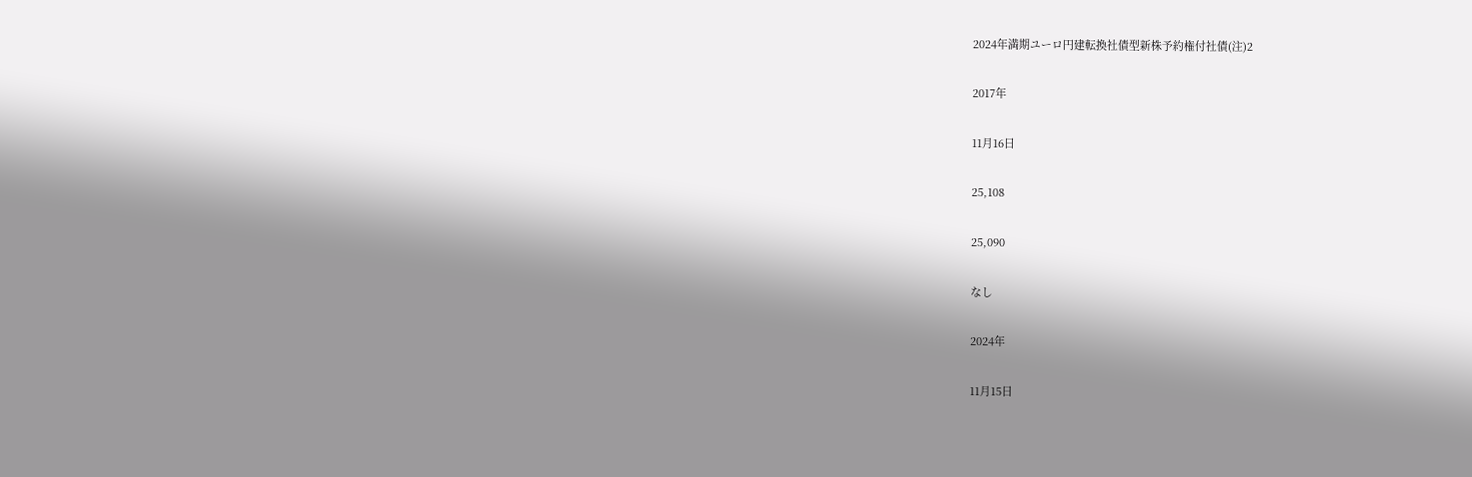2024年満期ユーロ円建転換社債型新株予約権付社債(注)2

2017年

11月16日

25,108

25,090

なし

2024年

11月15日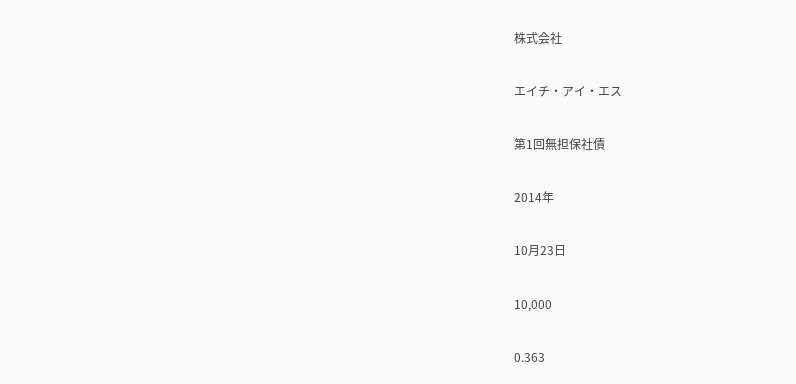株式会社

エイチ・アイ・エス

第1回無担保社債

2014年

10月23日

10,000

0.363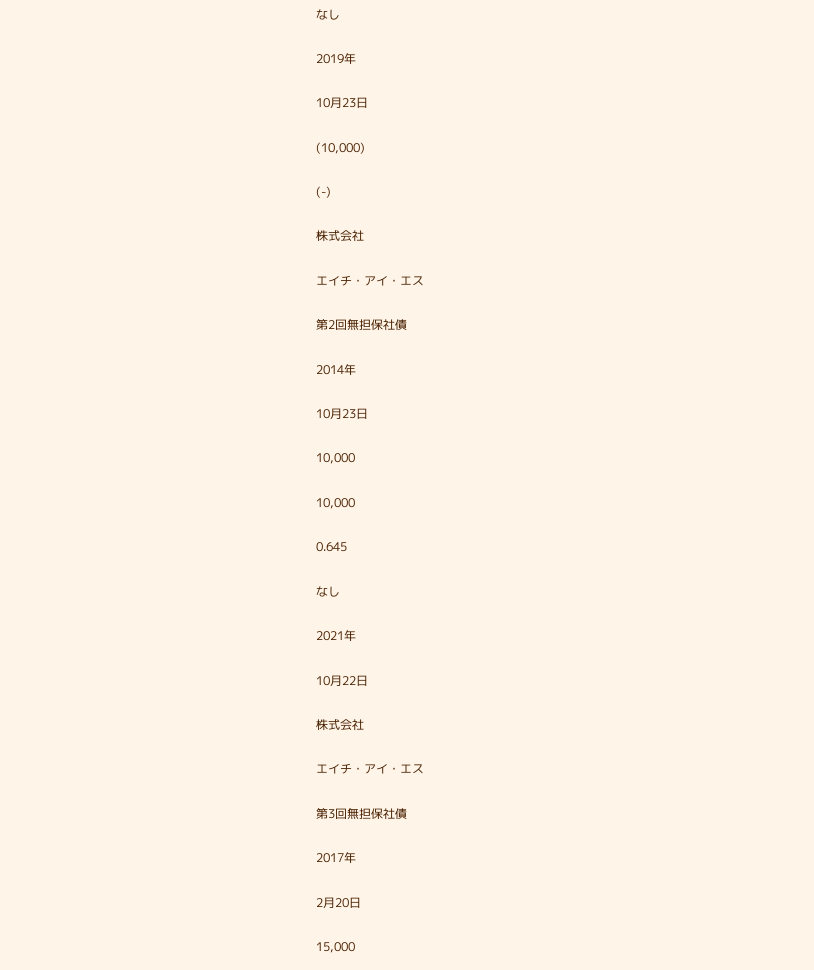なし

2019年

10月23日

(10,000)

(-)

株式会社

エイチ・アイ・エス

第2回無担保社債

2014年

10月23日

10,000

10,000

0.645

なし

2021年

10月22日

株式会社

エイチ・アイ・エス

第3回無担保社債

2017年

2月20日

15,000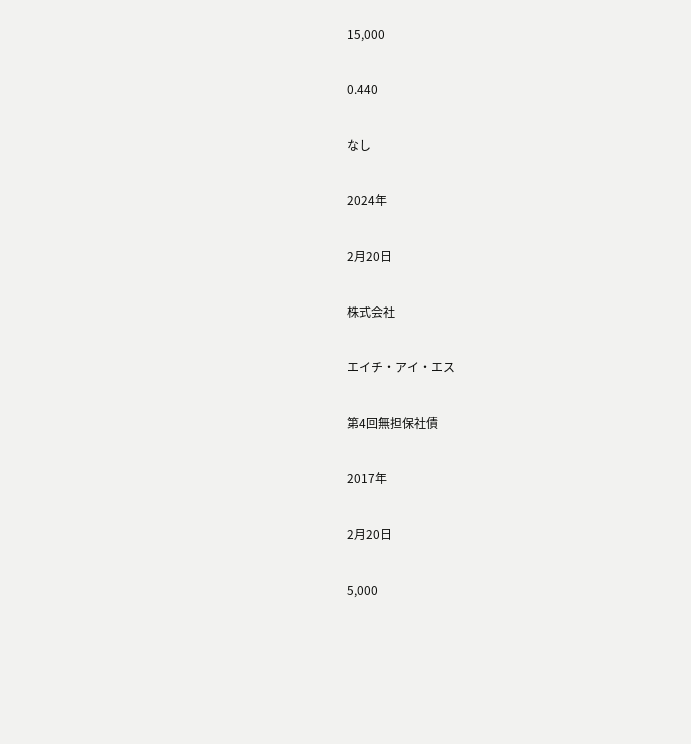15,000

0.440

なし

2024年

2月20日

株式会社

エイチ・アイ・エス

第4回無担保社債

2017年

2月20日

5,000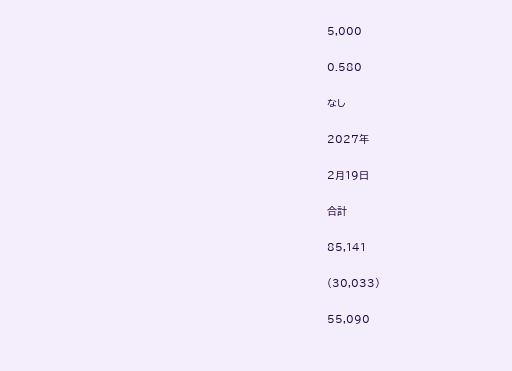5,000

0.580

なし

2027年

2月19日

合計

85,141

(30,033)

55,090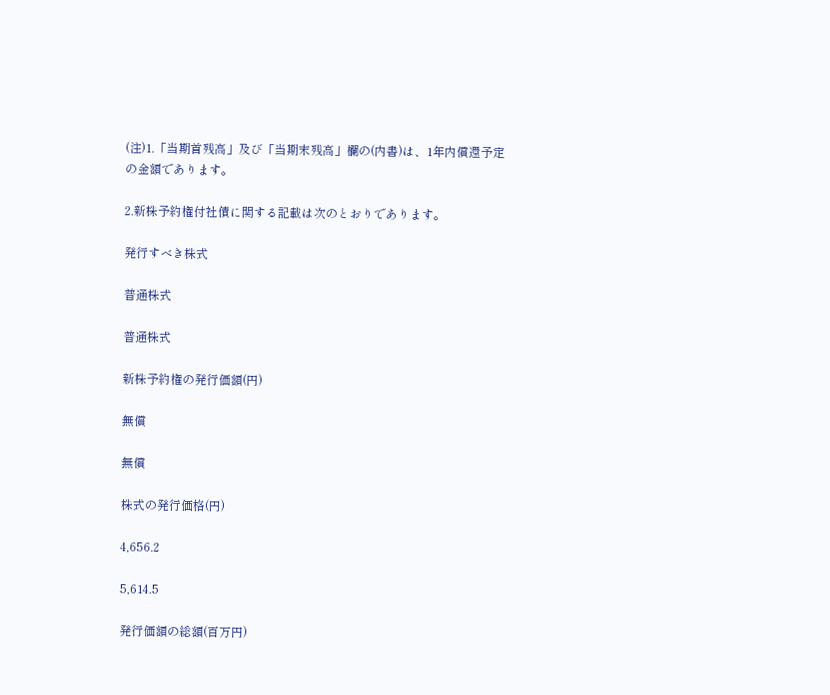(注)1.「当期首残高」及び「当期末残高」欄の(内書)は、1年内償還予定の金額であります。

2.新株予約権付社債に関する記載は次のとおりであります。

発行すべき株式

普通株式

普通株式

新株予約権の発行価額(円)

無償

無償

株式の発行価格(円)

4,656.2

5,614.5

発行価額の総額(百万円)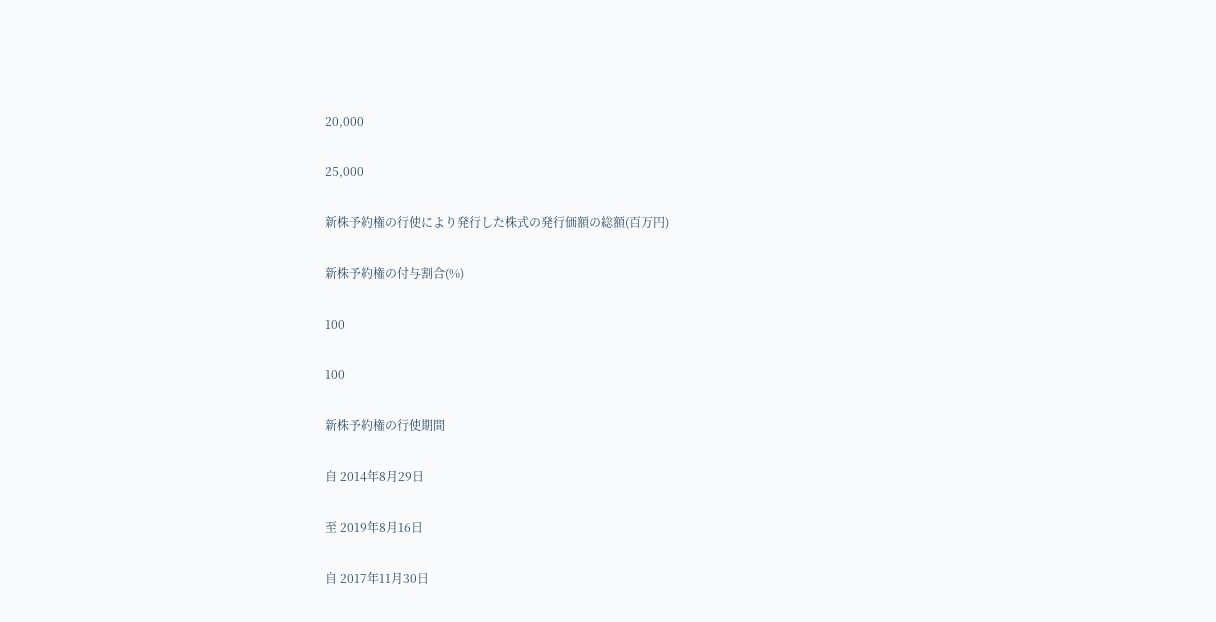20,000

25,000

新株予約権の行使により発行した株式の発行価額の総額(百万円)

新株予約権の付与割合(%)

100

100

新株予約権の行使期間

自 2014年8月29日

至 2019年8月16日

自 2017年11月30日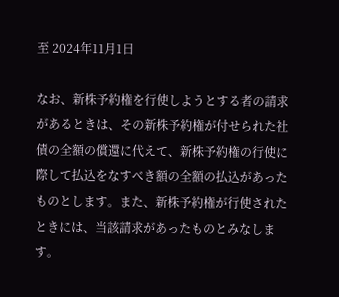至 2024年11月1日

なお、新株予約権を行使しようとする者の請求があるときは、その新株予約権が付せられた社債の全額の償還に代えて、新株予約権の行使に際して払込をなすべき額の全額の払込があったものとします。また、新株予約権が行使されたときには、当該請求があったものとみなします。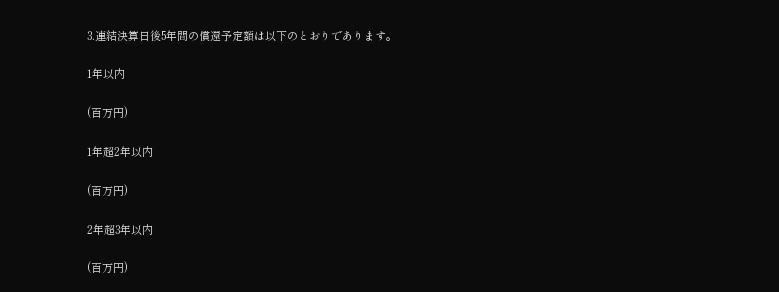3.連結決算日後5年間の償還予定額は以下のとおりであります。

1年以内

(百万円)

1年超2年以内

(百万円)

2年超3年以内

(百万円)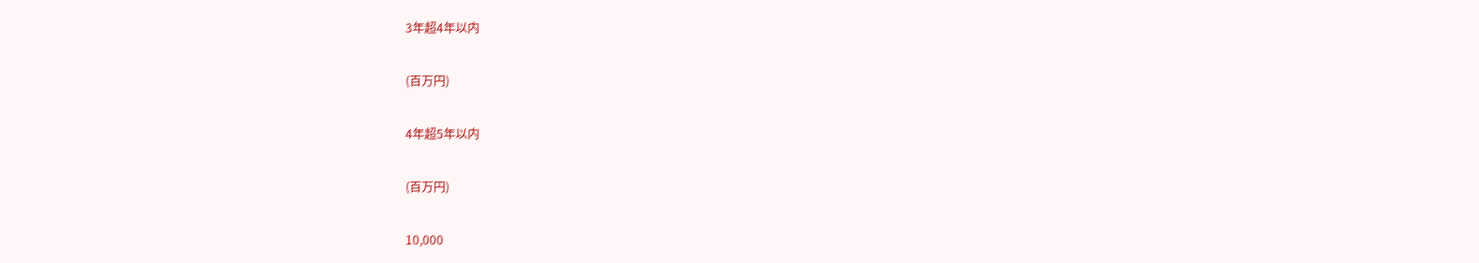3年超4年以内

(百万円)

4年超5年以内

(百万円)

10,000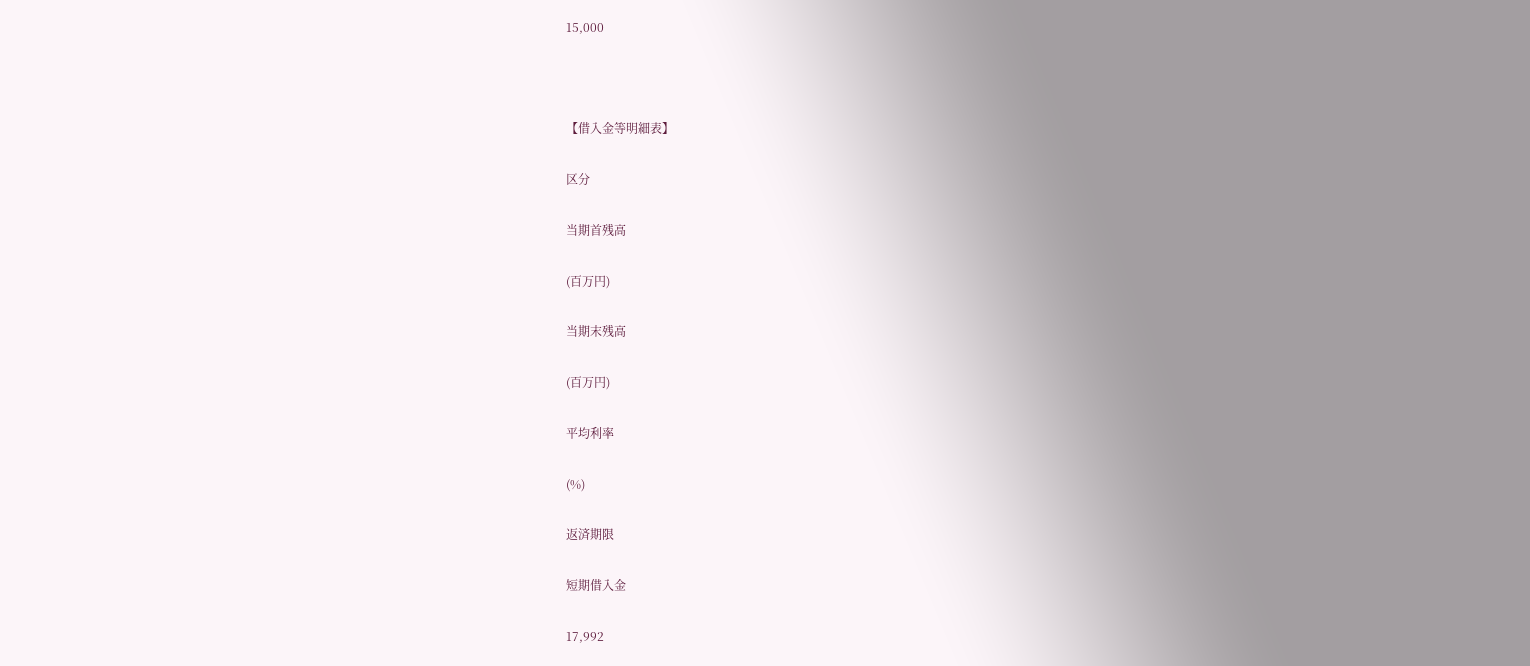15,000



【借入金等明細表】

区分

当期首残高

(百万円)

当期末残高

(百万円)

平均利率

(%)

返済期限

短期借入金

17,992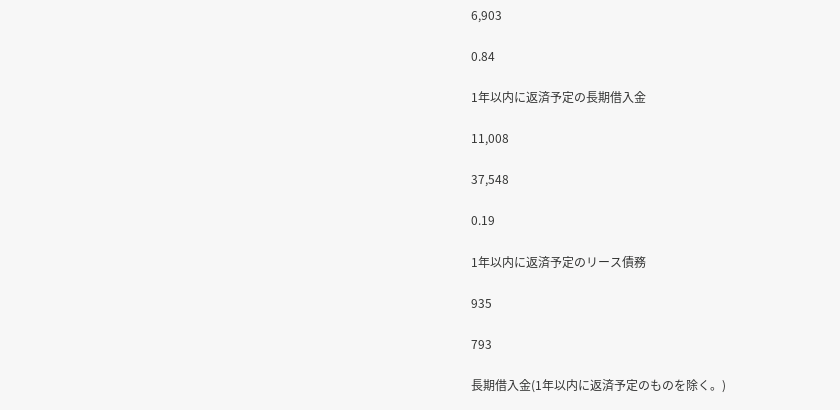6,903

0.84

1年以内に返済予定の長期借入金

11,008

37,548

0.19

1年以内に返済予定のリース債務

935

793

長期借入金(1年以内に返済予定のものを除く。)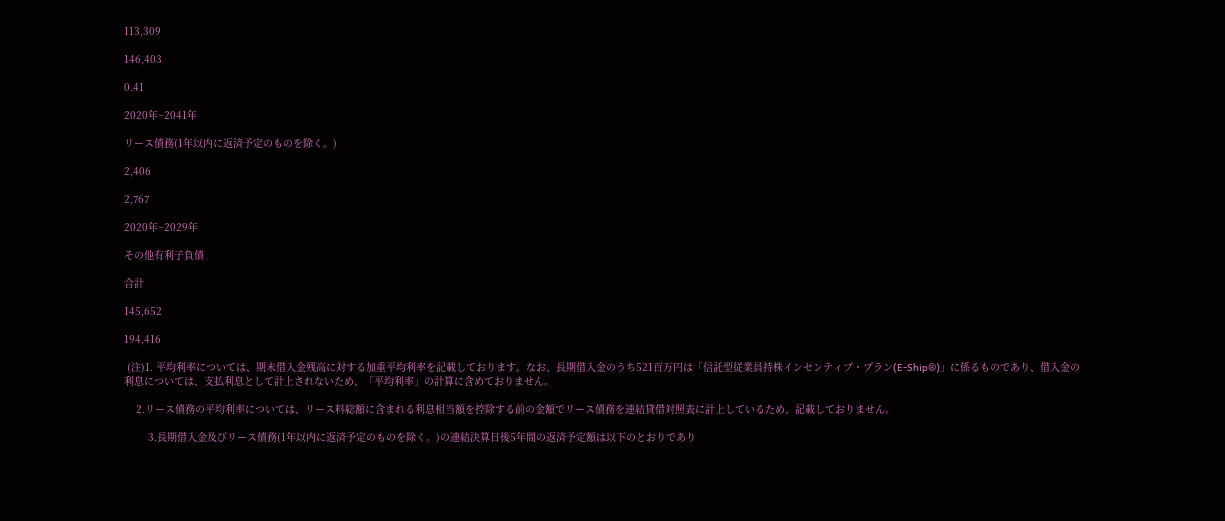113,309

146,403

0.41

2020年~2041年

リース債務(1年以内に返済予定のものを除く。)

2,406

2,767

2020年~2029年

その他有利子負債

合計

145,652

194,416

 (注)1. 平均利率については、期末借入金残高に対する加重平均利率を記載しております。なお、長期借入金のうち521百万円は「信託型従業員持株インセンティブ・プラン(E-Ship®)」に係るものであり、借入金の利息については、支払利息として計上されないため、「平均利率」の計算に含めておりません。

    2.リース債務の平均利率については、リース料総額に含まれる利息相当額を控除する前の金額でリース債務を連結貸借対照表に計上しているため、記載しておりません。

        3.長期借入金及びリース債務(1年以内に返済予定のものを除く。)の連結決算日後5年間の返済予定額は以下のとおりであり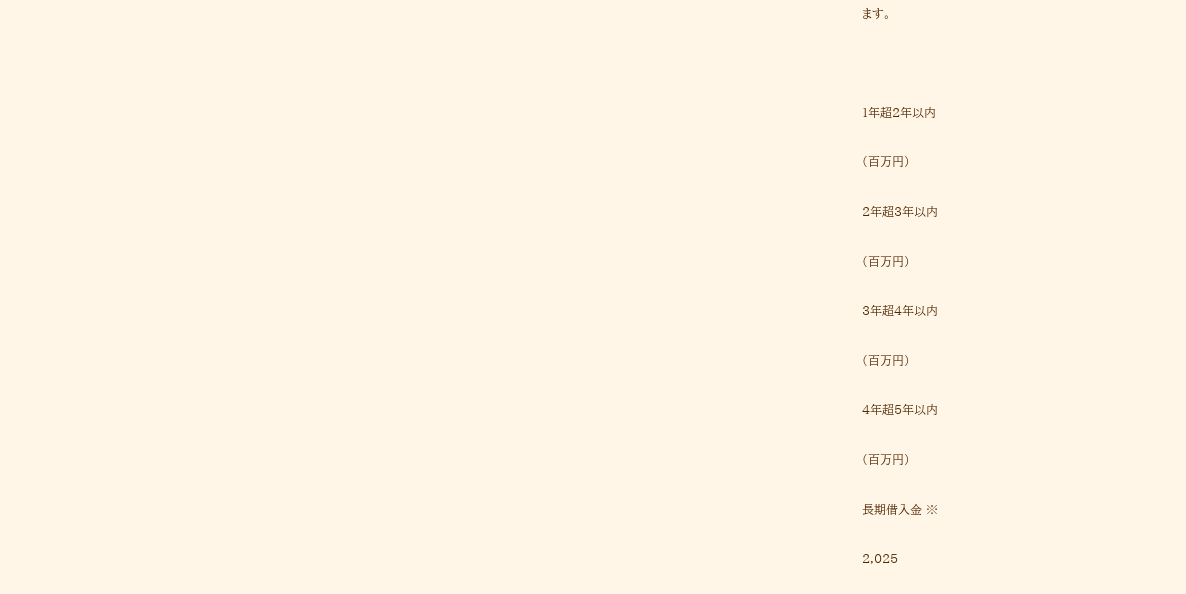ます。



1年超2年以内

(百万円)

2年超3年以内

(百万円)

3年超4年以内

(百万円)

4年超5年以内

(百万円)

長期借入金 ※

2,025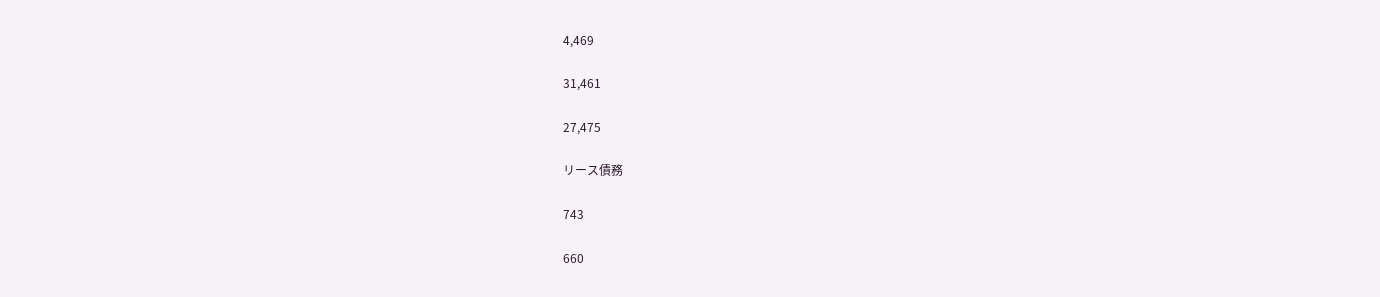4,469

31,461

27,475

リース債務

743

660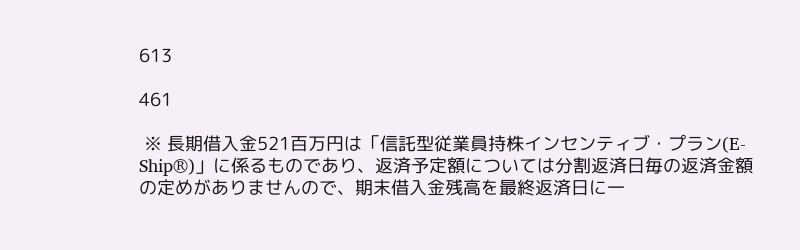613

461

 ※ 長期借入金521百万円は「信託型従業員持株インセンティブ・プラン(E-Ship®)」に係るものであり、返済予定額については分割返済日毎の返済金額の定めがありませんので、期末借入金残高を最終返済日に一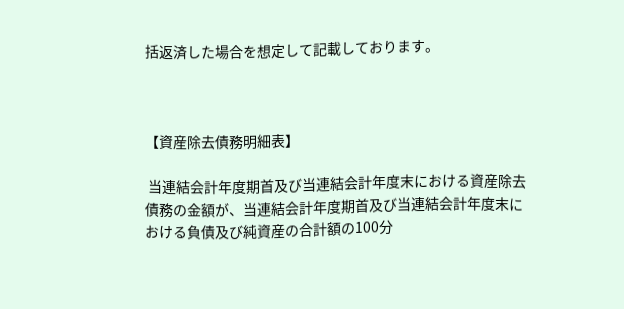括返済した場合を想定して記載しております。



【資産除去債務明細表】

 当連結会計年度期首及び当連結会計年度末における資産除去債務の金額が、当連結会計年度期首及び当連結会計年度末における負債及び純資産の合計額の100分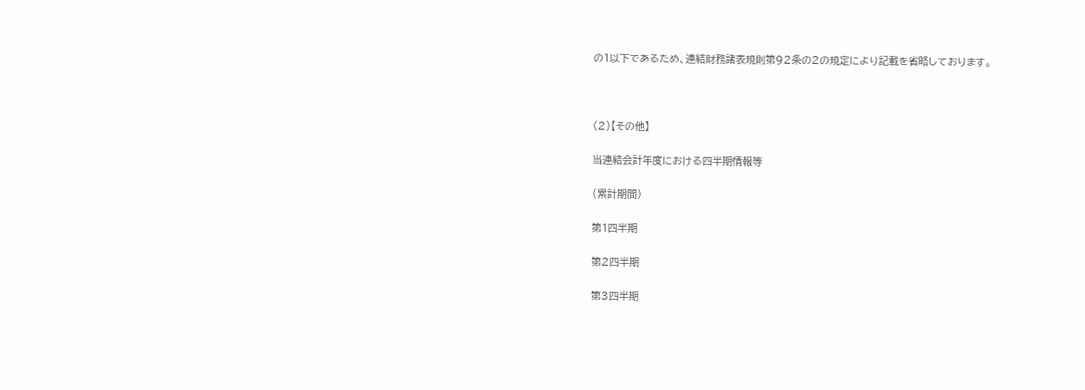の1以下であるため、連結財務諸表規則第92条の2の規定により記載を省略しております。



(2)【その他】

当連結会計年度における四半期情報等

(累計期間)

第1四半期

第2四半期

第3四半期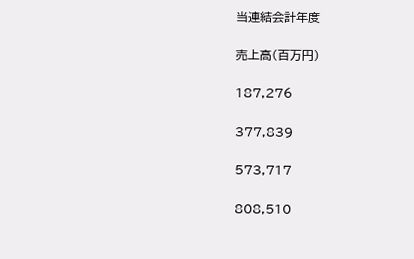当連結会計年度

売上高(百万円)

187,276

377,839

573,717

808,510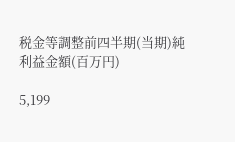税金等調整前四半期(当期)純利益金額(百万円)

5,199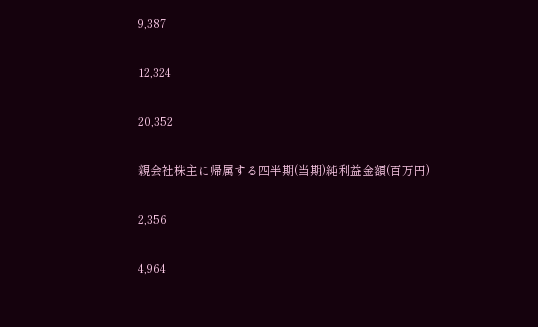9,387

12,324

20,352

親会社株主に帰属する四半期(当期)純利益金額(百万円)

2,356

4,964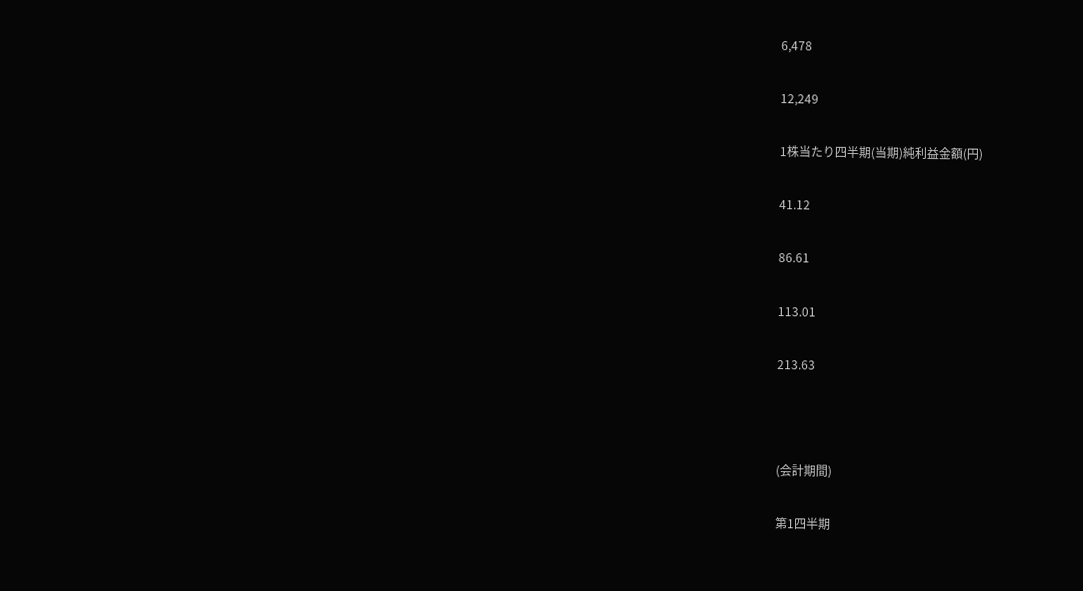6,478

12,249

1株当たり四半期(当期)純利益金額(円)

41.12

86.61

113.01

213.63



(会計期間)

第1四半期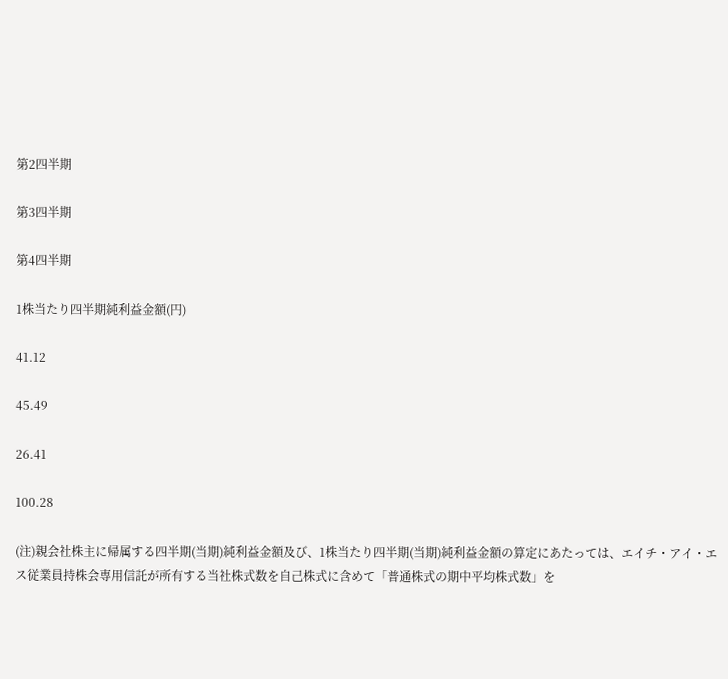第2四半期

第3四半期

第4四半期

1株当たり四半期純利益金額(円)

41.12

45.49

26.41

100.28

(注)親会社株主に帰属する四半期(当期)純利益金額及び、1株当たり四半期(当期)純利益金額の算定にあたっては、エイチ・アイ・エス従業員持株会専用信託が所有する当社株式数を自己株式に含めて「普通株式の期中平均株式数」を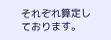それぞれ算定しております。